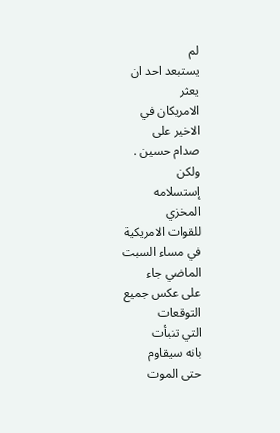لم
يستبعد احد ان
يعثر
الامريكان في
الاخير على
صدام حسين .
ولكن
إستسلامه
المخزي
للقوات الامريكية
في مساء السبت
الماضي جاء
على عكس جميع
التوقعات
التي تنبأت
بانه سيقاوم
حتى الموت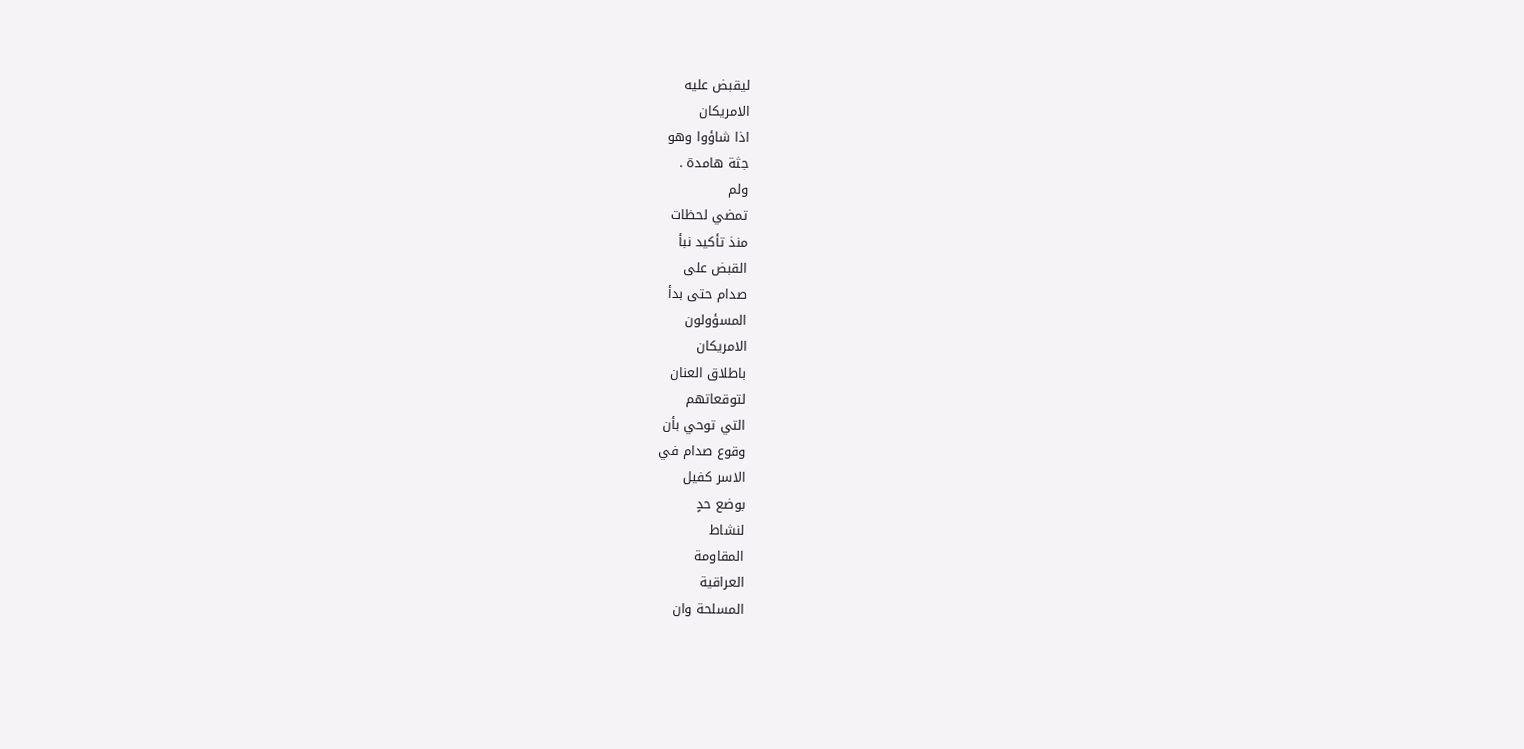ليقبض عليه
الامريكان
اذا شاؤوا وهو
جثة هامدة .
ولم
تمضي لحظات
منذ تأكيد نبأ
القبض على
صدام حتى بدأ
المسؤولون
الامريكان
باطلاق العنان
لتوقعاتهم
التي توحي بأن
وقوع صدام في
الاسر كفيل
بوضع حدٍ
لنشاط
المقاومة
العراقية
المسلحة وان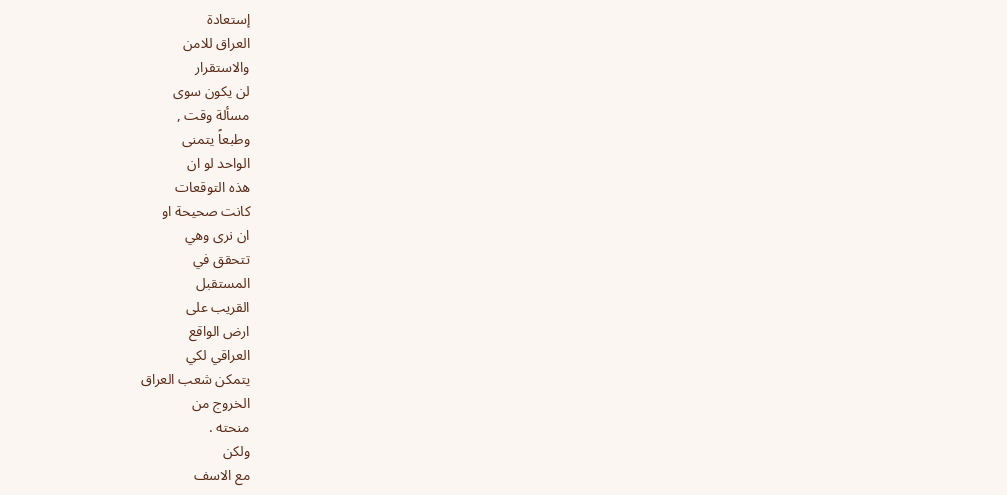إستعادة
العراق للامن
والاستقرار
لن يكون سوى
مسألة وقت ,
وطبعاً يتمنى
الواحد لو ان
هذه التوقعات
كانت صحيحة او
ان نرى وهي
تتحقق في
المستقبل
القريب على
ارض الواقع
العراقي لكي
يتمكن شعب العراق
الخروج من
منحته .
ولكن
مع الاسف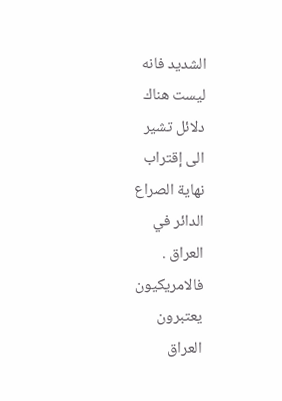الشديد فانه
ليست هناك
دلائل تشير
الى إقتراب
نهاية الصراع
الدائر في
العراق .
فالامريكيون
يعتبرون
العراق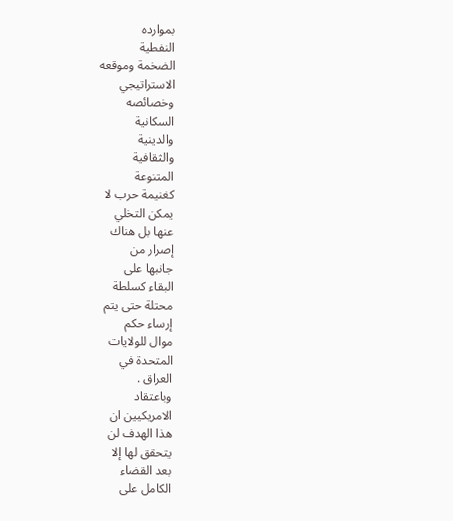بموارده
النفطية
الضخمة وموقعه
الاستراتيجي
وخصائصه
السكانية
والدينية
والثقافية
المتنوعة
كغنيمة حرب لا
يمكن التخلي
عنها بل هناك
إصرار من
جانبها على
البقاء كسلطة
محتلة حتى يتم
إرساء حكم
موال للولايات
المتحدة في
العراق .
وباعتقاد
الامريكيين ان
هذا الهدف لن
يتحقق لها إلا
بعد القضاء
الكامل على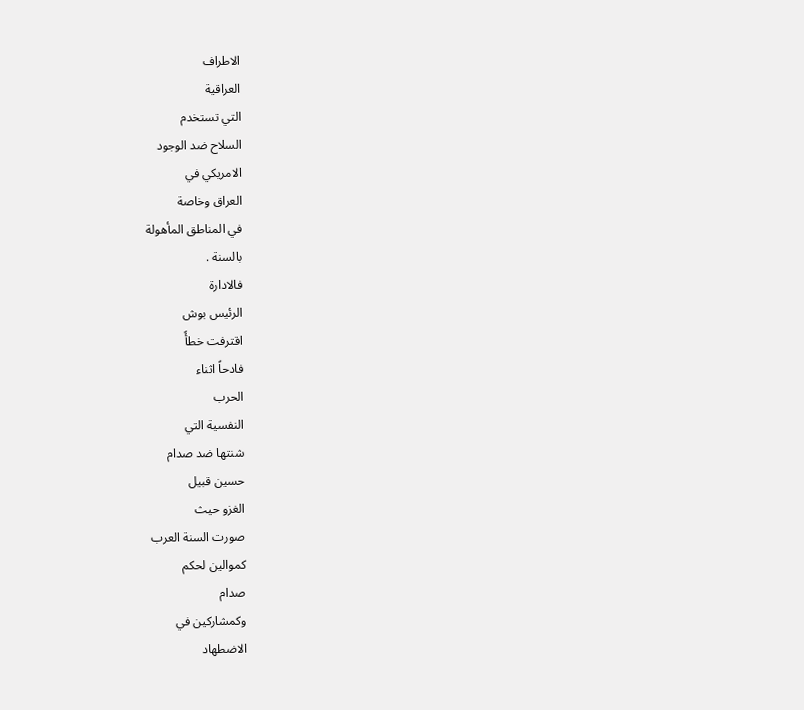الاطراف
العراقية
التي تستخدم
السلاح ضد الوجود
الامريكي في
العراق وخاصة
في المناطق المأهولة
بالسنة .
فالادارة
الرئيس بوش
اقترفت خطأً
فادحاً اثناء
الحرب
النفسية التي
شنتها ضد صدام
حسين قبيل
الغزو حيث
صورت السنة العرب
كموالين لحكم
صدام
وكمشاركين في
الاضطهاد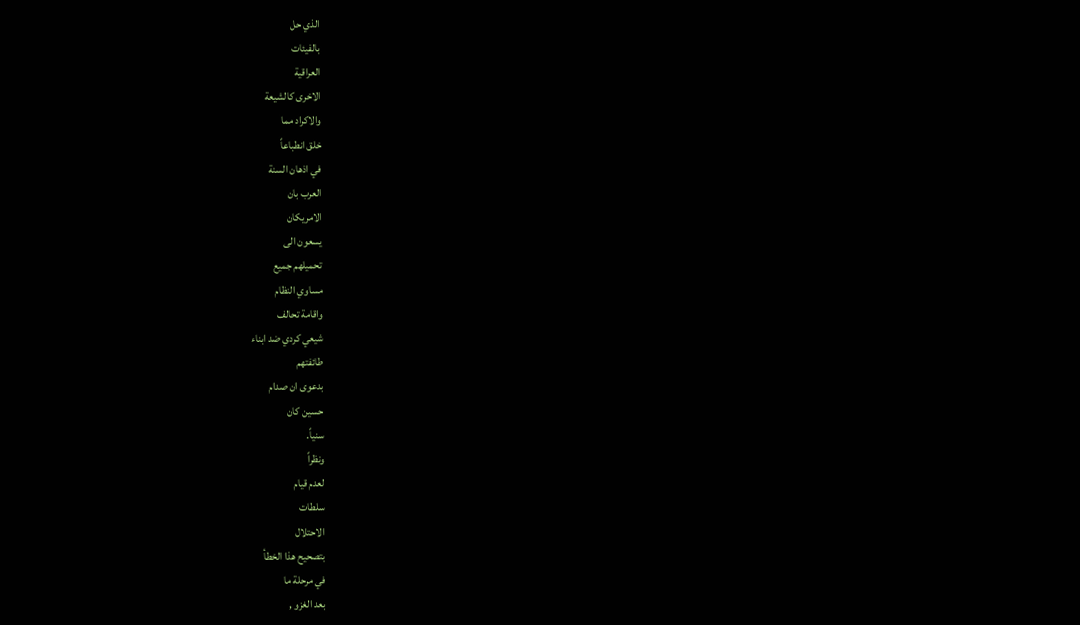الذي حل
بالفيئات
العراقية
الاخرى كالشيعة
والاكراد مما
خلق انطباعاً
في اذهان السنة
العرب بان
الامريكان
يسعون الى
تحميلهم جميع
مساوي النظام
واقامة تحالف
شيعي كردي ضد ابناء
طائفتهم
بدعوى ان صدام
حسين كان
سنياً.
ونظراً
لعدم قيام
سلطات
الاحتلال
بتصحيح هذا الخطأ
في مرحلة ما
بعد الغزو ,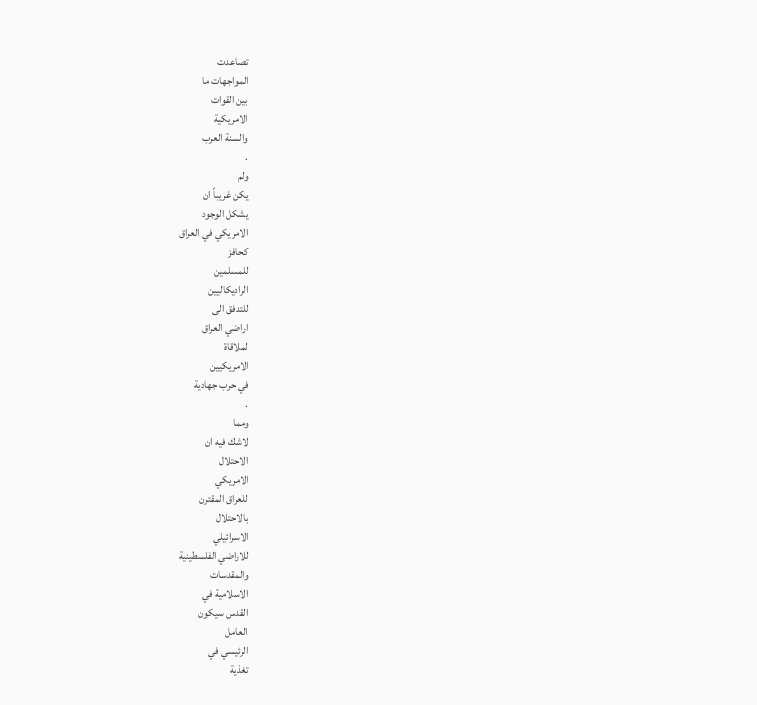تصاعدت
المواجهات ما
بين القوات
الامريكية
والسنة العرب
.
ولم
يكن غريباً ان
يشكل الوجود
الامريكي في العراق
كحافز
للمسلمين
الراديكاليين
للتدفق الى
اراضي العراق
لملاقاة
الامريكيين
في حرب جهادية
.
ومما
لاشك فيه ان
الاحتلال
الامريكي
للعراق المقترن
بالاحتلال
الاسرائيلي
للاراضي الفلسطينية
والمقدسات
الاسلامية في
القدس سيكون
العامل
الرئيسي في
تغذية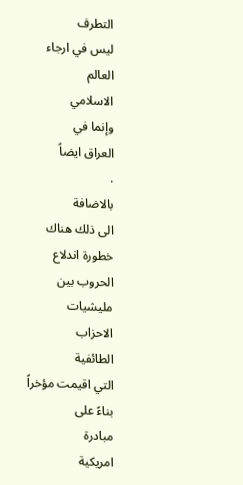التطرف
ليس في ارجاء
العالم
الاسلامي
وإنما في
العراق ايضاً
.
بالاضافة
الى ذلك هناك
خطورة اندلاع
الحروب بين
مليشيات
الاحزاب
الطائفية
التي اقيمت مؤخراً
بناءً على
مبادرة
امريكية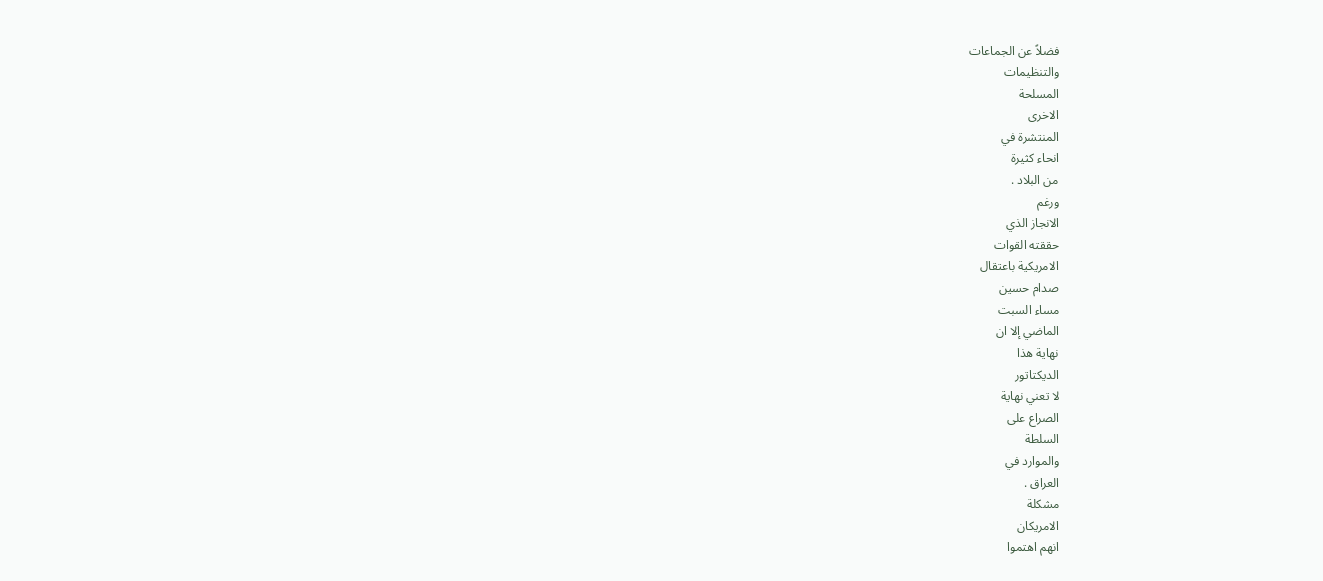فضلاً عن الجماعات
والتنظيمات
المسلحة
الاخرى
المنتشرة في
انحاء كثيرة
من البلاد .
ورغم
الانجاز الذي
حققته القوات
الامريكية باعتقال
صدام حسين
مساء السبت
الماضي إلا ان
نهاية هذا
الديكتاتور
لا تعني نهاية
الصراع على
السلطة
والموارد في
العراق .
مشكلة
الامريكان
انهم اهتموا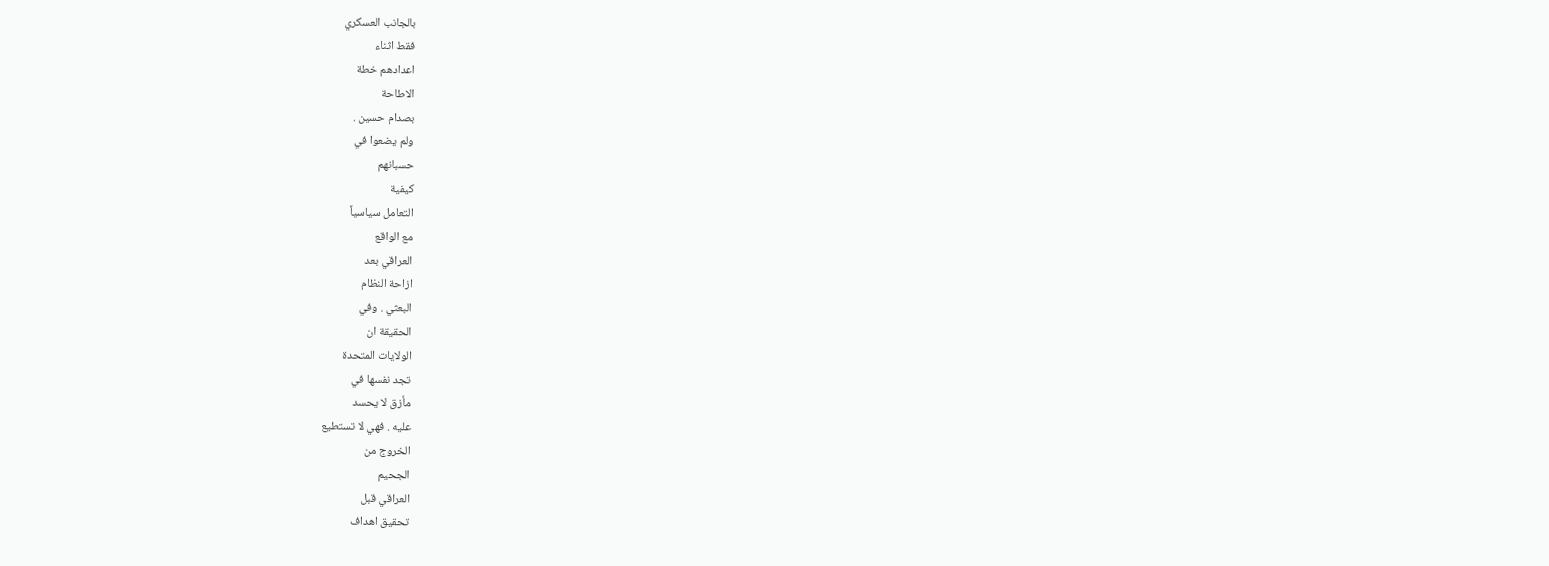بالجانب العسكري
فقط اثناء
اعدادهم خطة
الاطاحة
بصدام حسين .
ولم يضعوا في
حسبانهم
كيفية
التعامل سياسياً
مع الواقع
العراقي بعد
ازاحة النظام
البعثي . وفي
الحقيقة ان
الولايات المتحدة
تجد نفسها في
مأزق لا يحسد
عليه . فهي لا تستطيع
الخروج من
الجحيم
العراقي قبل
تحقيق اهداف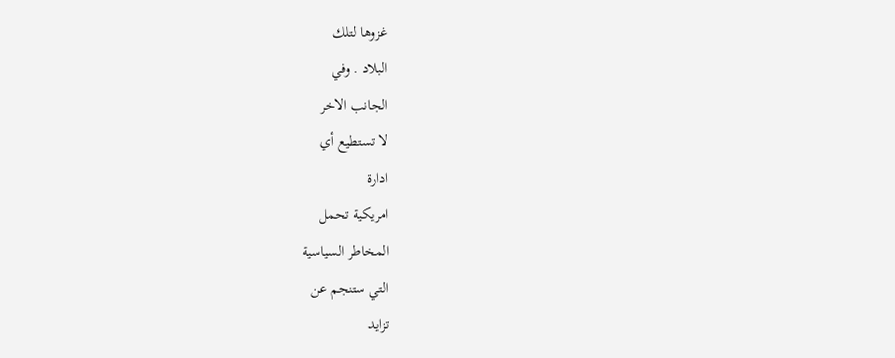غزوها لتلك
البلاد . وفي
الجانب الاخر
لا تستطيع أي
ادارة
امريكية تحمل
المخاطر السياسية
التي ستنجم عن
تزايد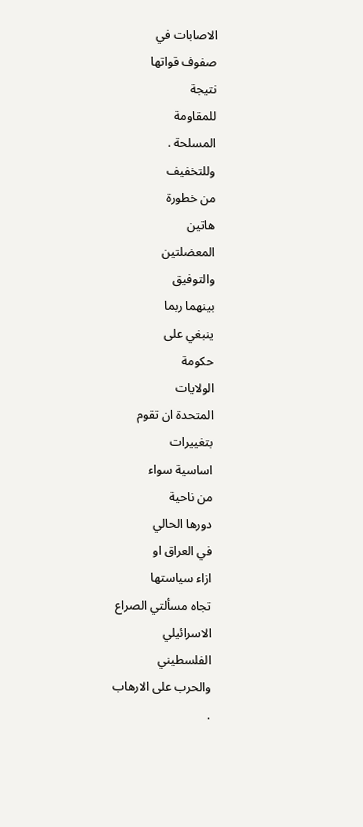الاصابات في
صفوف قواتها
نتيجة
للمقاومة
المسلحة .
وللتخفيف
من خطورة
هاتين
المعضلتين
والتوفيق
بينهما ربما
ينبغي على
حكومة
الولايات
المتحدة ان تقوم
بتغييرات
اساسية سواء
من ناحية
دورها الحالي
في العراق او
ازاء سياستها
تجاه مسألتي الصراع
الاسرائيلي
الفلسطيني
والحرب على الارهاب
.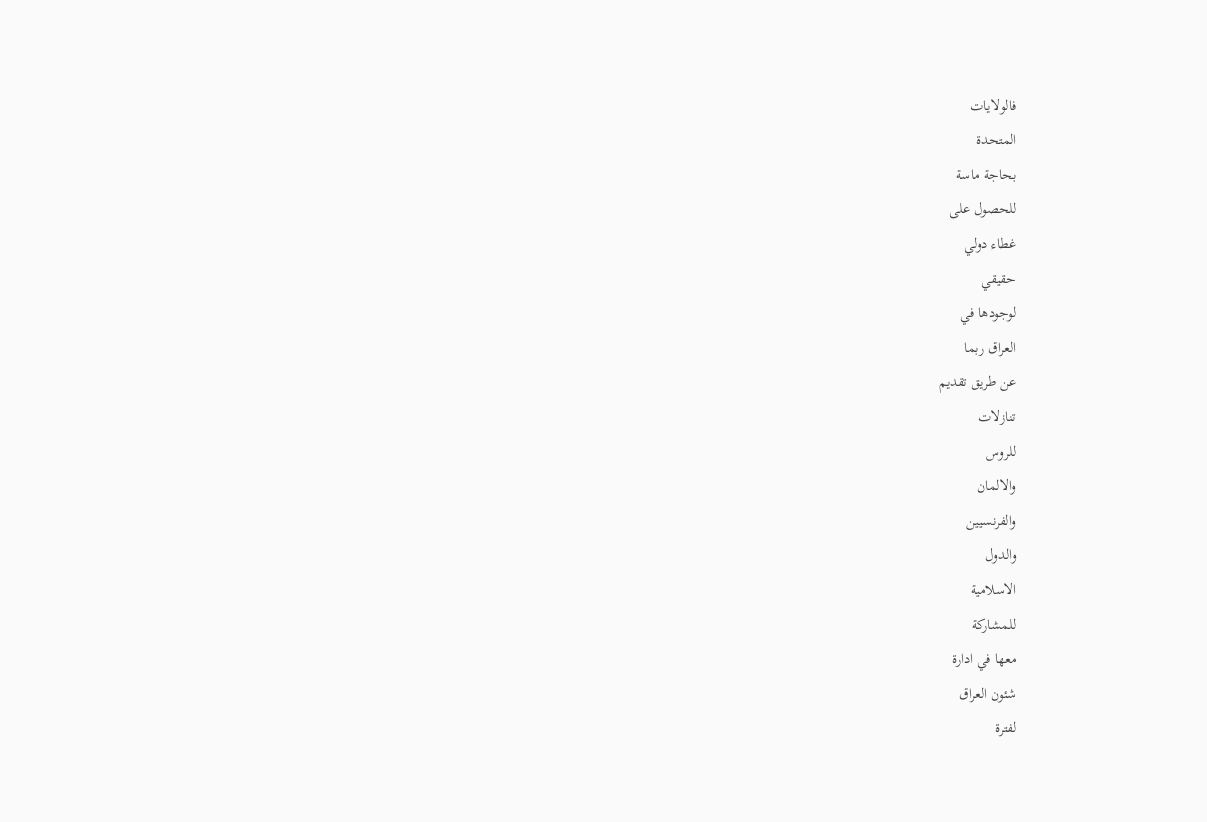فالولايات
المتحدة
بحاجة ماسة
للحصول على
غطاء دولي
حقيقي
لوجودها في
العراق ربما
عن طريق تقديم
تنازلات
للروس
والالمان
والفرنسيين
والدول
الاسلامية
للمشاركة
معها في ادارة
شئون العراق
لفترة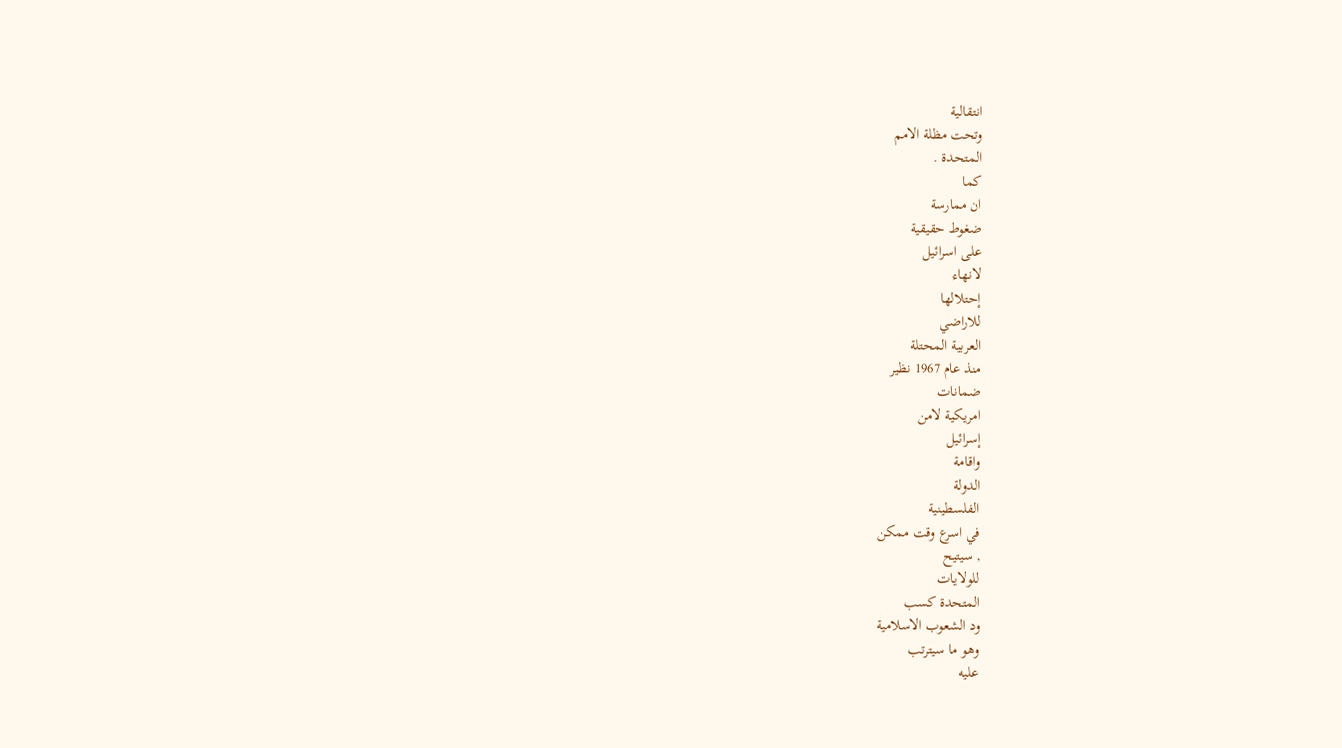انتقالية
وتحت مظلة الامم
المتحدة .
كما
ان ممارسة
ضغوط حقيقية
على اسرائيل
لانهاء
إحتلالها
للاراضي
العربية المحتلة
منذ عام 1967 نظير
ضمانات
امريكية لامن
إسرائيل
واقامة
الدولة
الفلسطينية
في اسرع وقت ممكن
, سيتيح
للولايات
المتحدة كسب
ود الشعوب الاسلامية
وهو ما سيترتب
عليه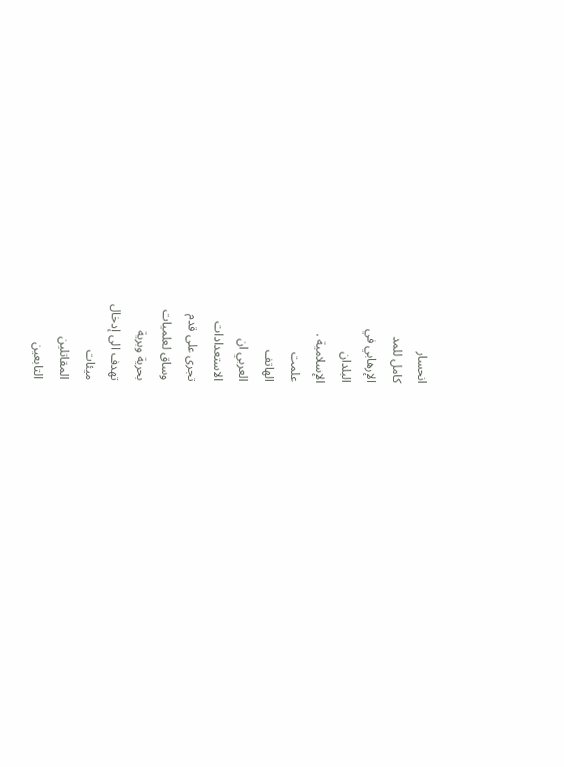انحسار
كامل للمد
الإرهابي في
البلدان
الإسلامية .
علمت
الهاتف
العربي ان
الاستعدادات
تجرى على قدم
وساق لعلميات
بحرية وبرية
تهدف الى إدخال
ميئات
المقاتلين
التابعين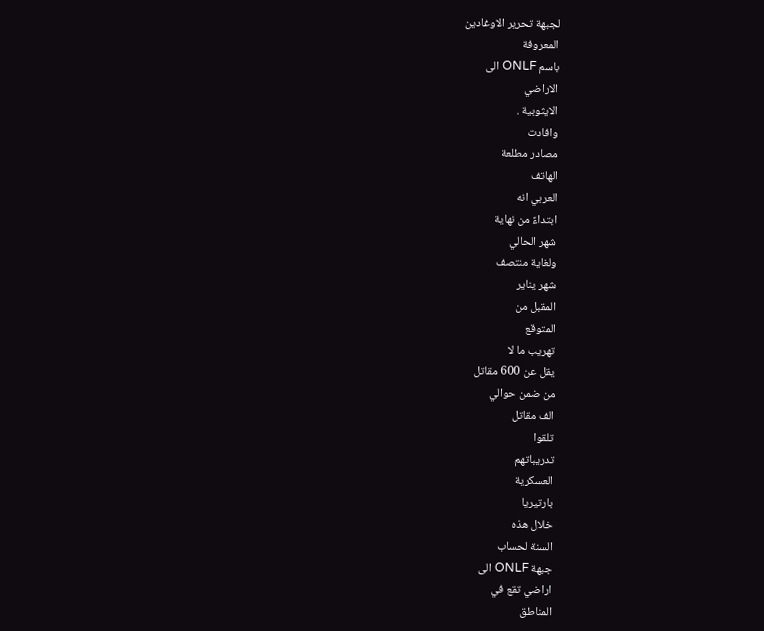لجبهة تحرير الاوغادين
المعروفة
باسم ONLF الى
الاراضي
الايثوبية .
وافادت
مصادر مطلعة
الهاتف
العربي انه
ابتداءً من نهاية
شهر الحالي
ولغاية منتصف
شهر يناير
المقبل من
المتوقع
تهريب ما لا
يقل عن 600 مقاتل
من ضمن حوالي
الف مقاتل
تلقوا
تدريباتهم
العسكرية
بارتيريا
خلال هذه
السنة لحساب
جبهة ONLF الى
اراضي تقع في
المناطق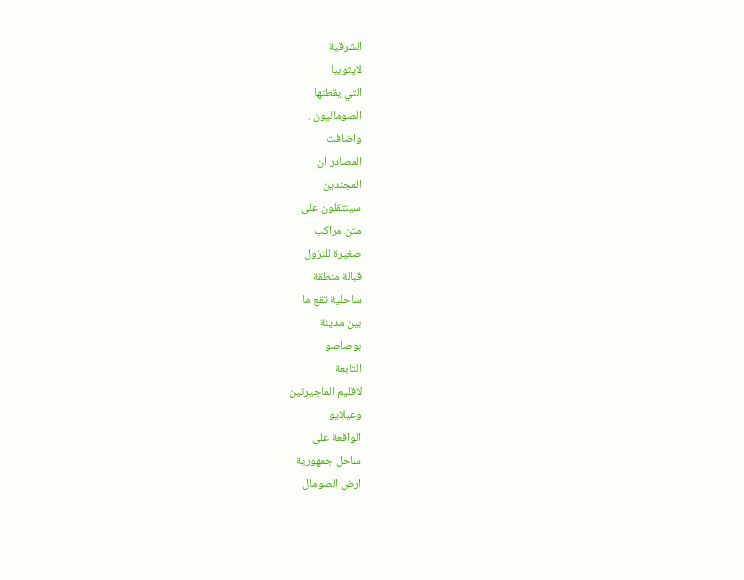الشرقية
لايثوبيا
التي يقطنها
الصوماليون .
واضافت
المصادر ان
المجندين
سينتقلون على
متن مراكب
صغيرة للنزول
قبالة منطقة
ساحلية تقع ما
بين مدينة
بوصاصو
التابعة
لاقليم الماجيرتين
وعيلايو
الواقعة على
ساحل جمهورية
ارض الصومال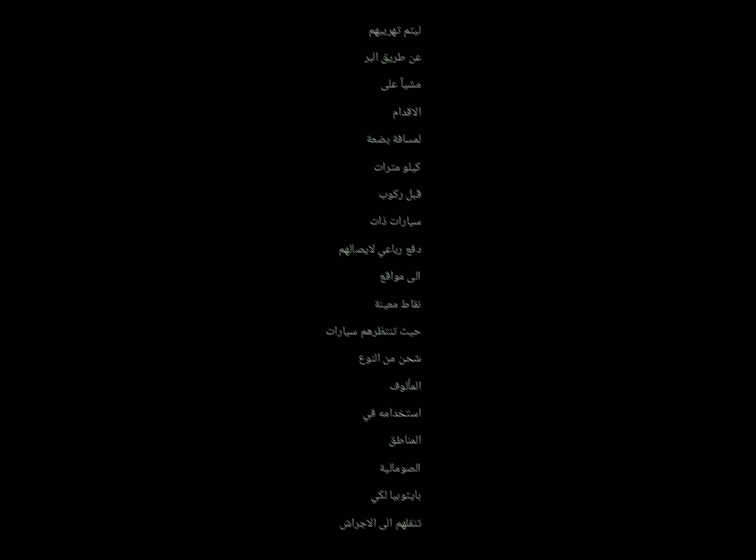ليتم تهريبهم
عن طريق البر
مشياً على
الاقدام
لمسافة بضعة
كيلو مترات
قبل ركوب
سيارات ذات
دفع رباعي لايصالهم
الى مواقع
نقاط معينة
حيث تنتظرهم سيارات
شحن من النوع
المألوف
استخدامه في
المناطق
الصومالية
بايثوبيا لكي
تنقلهم الى الاجراش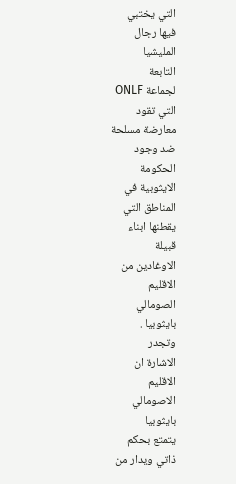التي يختبي
فيها رجال
المليشيا
التابعة
لجماعة ONLF
التي تقود
معارضة مسلحة
ضد وجود
الحكومة
الايثوبية في
المناطق التي
يقطنها ابناء
قبيلة
الاوغادين من
الاقليم
الصومالي
بايثوبيا .
وتجدر
الاشارة ان
الاقليم
الاصومالي
بايثوبيا
يتمتع بحكم
ذاتي ويدار من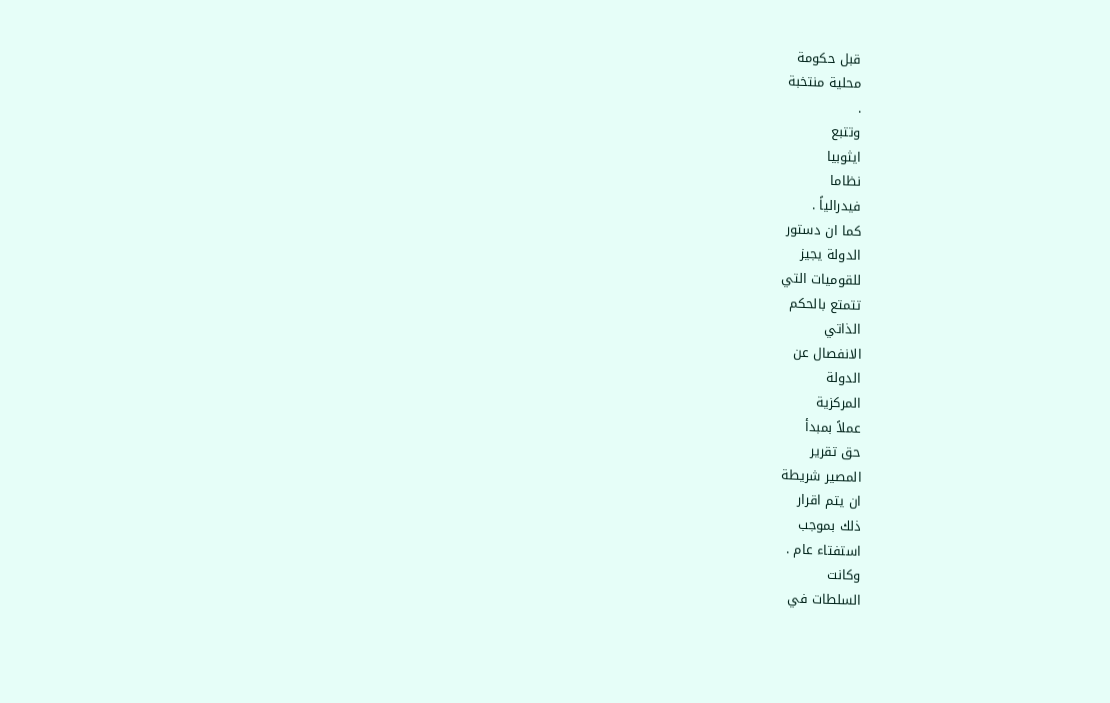قبل حكومة
محلية منتخبة
.
وتتبع
ايثوبيا
نظاما
فيدرالياً .
كما ان دستور
الدولة يجيز
للقوميات التي
تتمتع بالحكم
الذاتي
الانفصال عن
الدولة
المركزية
عملاً بمبدأ
حق تقرير
المصير شريطة
ان يتم اقرار
ذلك بموجب
استفتاء عام .
وكانت
السلطات في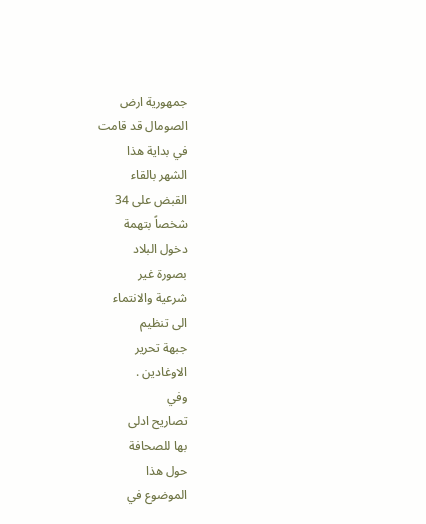جمهورية ارض
الصومال قد قامت
في بداية هذا
الشهر بالقاء
القبض على 34
شخصاً بتهمة
دخول البلاد
بصورة غير
شرعية والانتماء
الى تنظيم
جبهة تحرير
الاوغادين .
وفي
تصاريح ادلى
بها للصحافة
حول هذا
الموضوع في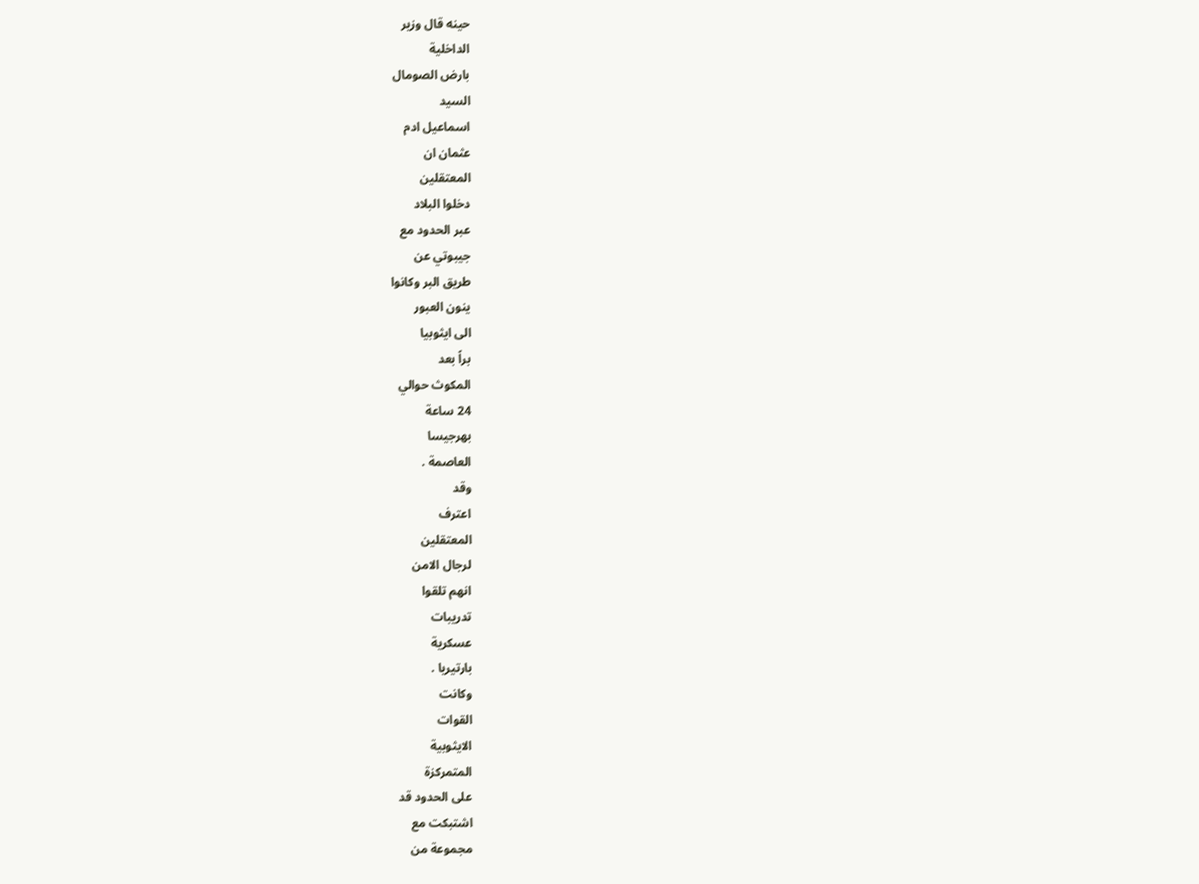حينه قال وزير
الداخلية
بارض الصومال
السيد
اسماعيل ادم
عثمان ان
المعتقلين
دخلوا البلاد
عبر الحدود مع
جيبوتي عن
طريق البر وكانوا
ينون العبور
الى ايثوبيا
براً بعد
المكوث حوالي
24 ساعة
بهرجيسا
العاصمة .
وقد
اعترف
المعتقلين
لرجال الامن
انهم تلقوا
تدريبات
عسكرية
بارتيريا .
وكانت
القوات
الايثوبية
المتمركزة
على الحدود قد
اشتبكت مع
مجموعة من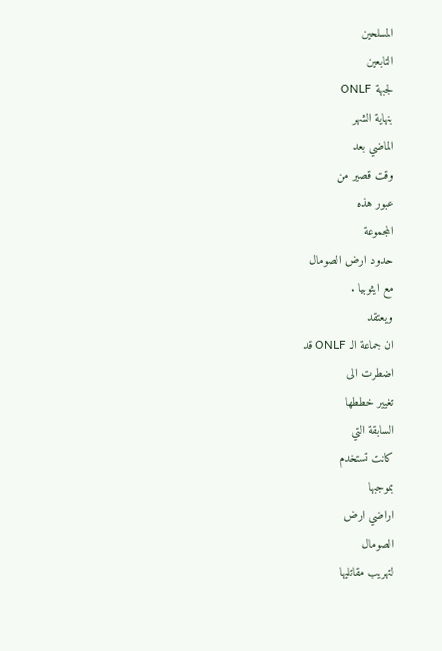المسلحين
التابعين
لجبهة ONLF
بنهاية الشهر
الماضي بعد
وقت قصير من
عبور هذه
المجموعة
حدود ارض الصومال
مع ايثوبيا .
ويعتقد
ان جماعة الـ ONLF قد
اضطرت الى
تغيير خططها
السابقة التي
كانت تستخدم
بموجبها
اراضي ارض
الصومال
لتهريب مقاتليها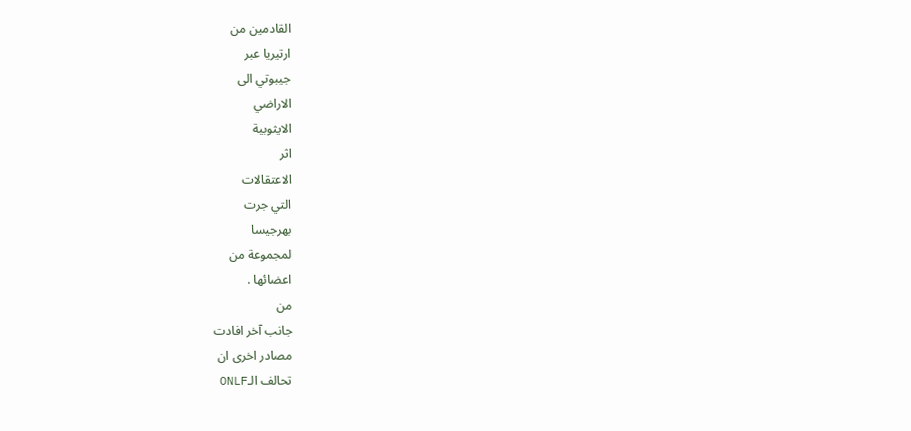القادمين من
ارتيريا عبر
جيبوتي الى
الاراضي
الايثوبية
اثر
الاعتقالات
التي جرت
بهرجيسا
لمجموعة من
اعضائها .
من
جانب آخر افادت
مصادر اخرى ان
تحالف الـONLF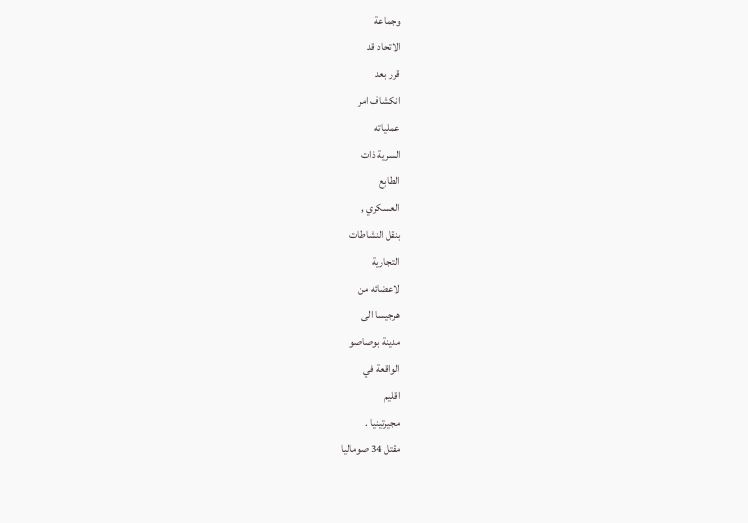وجماعة
الاتحاد قد
قرر بعد
انكشاف امر
عملياته
السرية ذات
الطابع
العسكري ,
بنقل النشاطات
التجارية
لاعضائه من
هرجيسا الى
مدينة بوصاصو
الواقعة في
اقليم
مجيرتينيا .
مقتل 34 صوماليا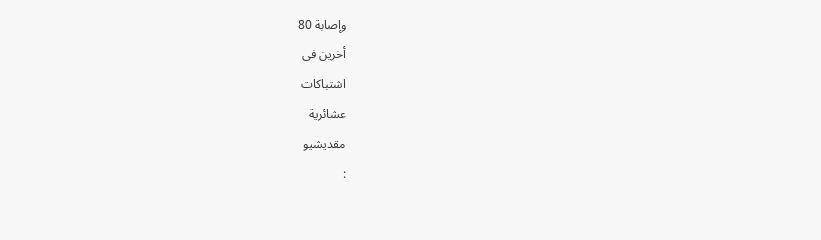وإصابة 80
أخرين فى
اشتباكات
عشائرية
مقديشيو
: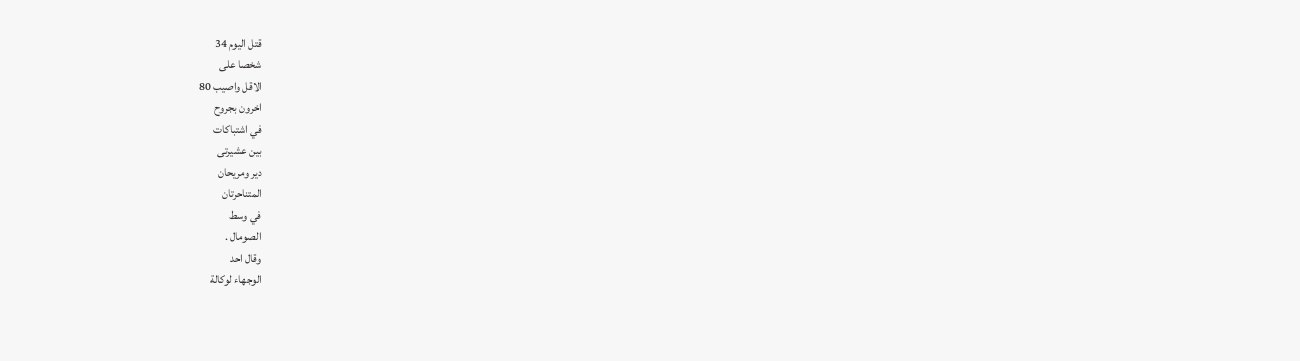قتل اليوم 34
شخصا على
الاقل واصيب 80
اخرون بجروح
في اشتباكات
بين عشيرتى
دير ومريحان
المتناحرتان
في وسط
الصومال .
وقال احد
الوجهاء لوكالة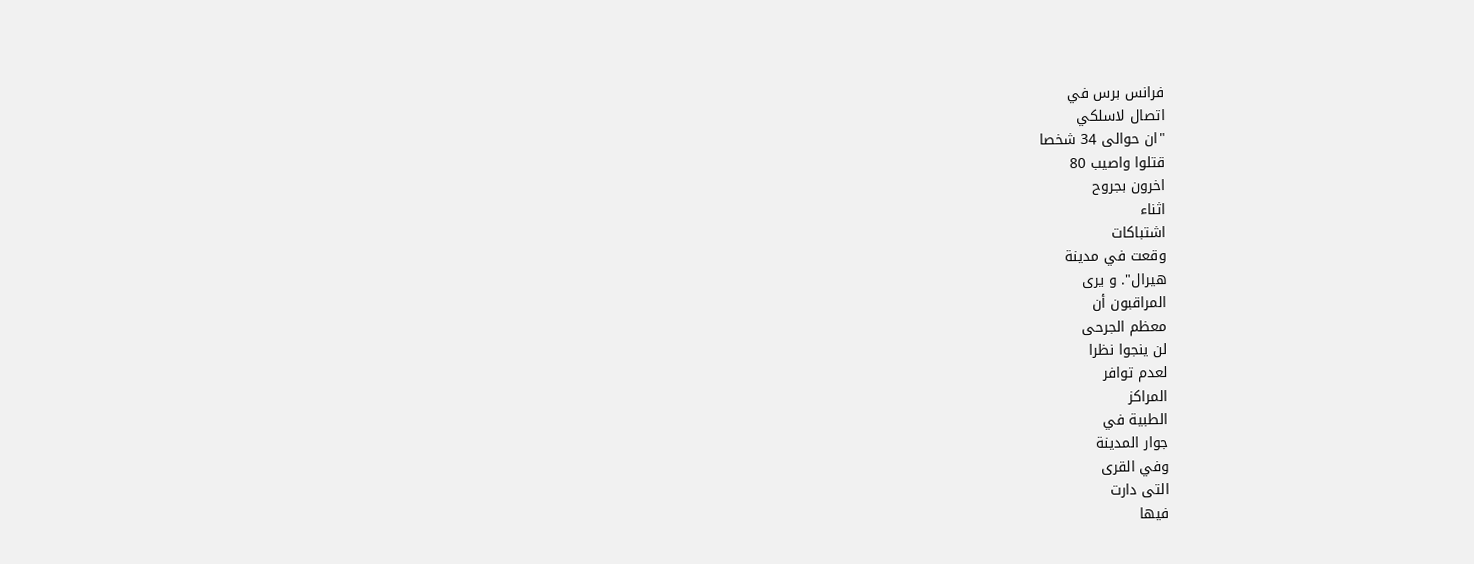فرانس برس في
اتصال لاسلكي
"ان حوالى 34 شخصا
قتلوا واصيب 80
اخرون بجروح
اثناء
اشتباكات
وقعت في مدينة
هيرال". و يرى
المراقبون أن
معظم الجرحى
لن ينجوا نظرا
لعدم توافر
المراكز
الطبية في
جوار المدينة
وفي القرى
التى دارت
فيها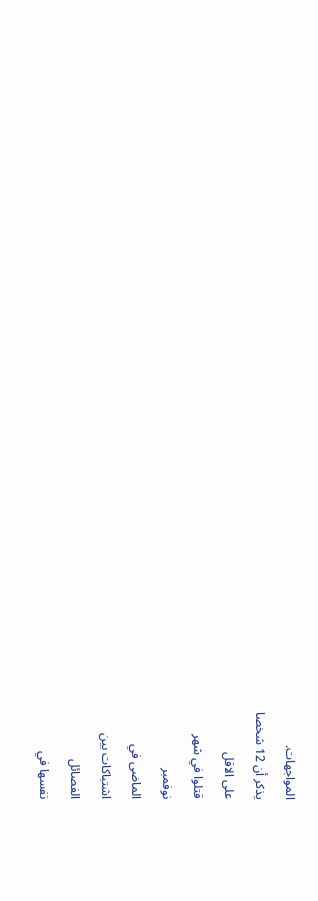المواجهات.
يذكر أن 12 شخصا
على الاقل
قتلوا في شهر
نوفمبر
الماضى في
اشتباكات بين
الفصائل
نفسها في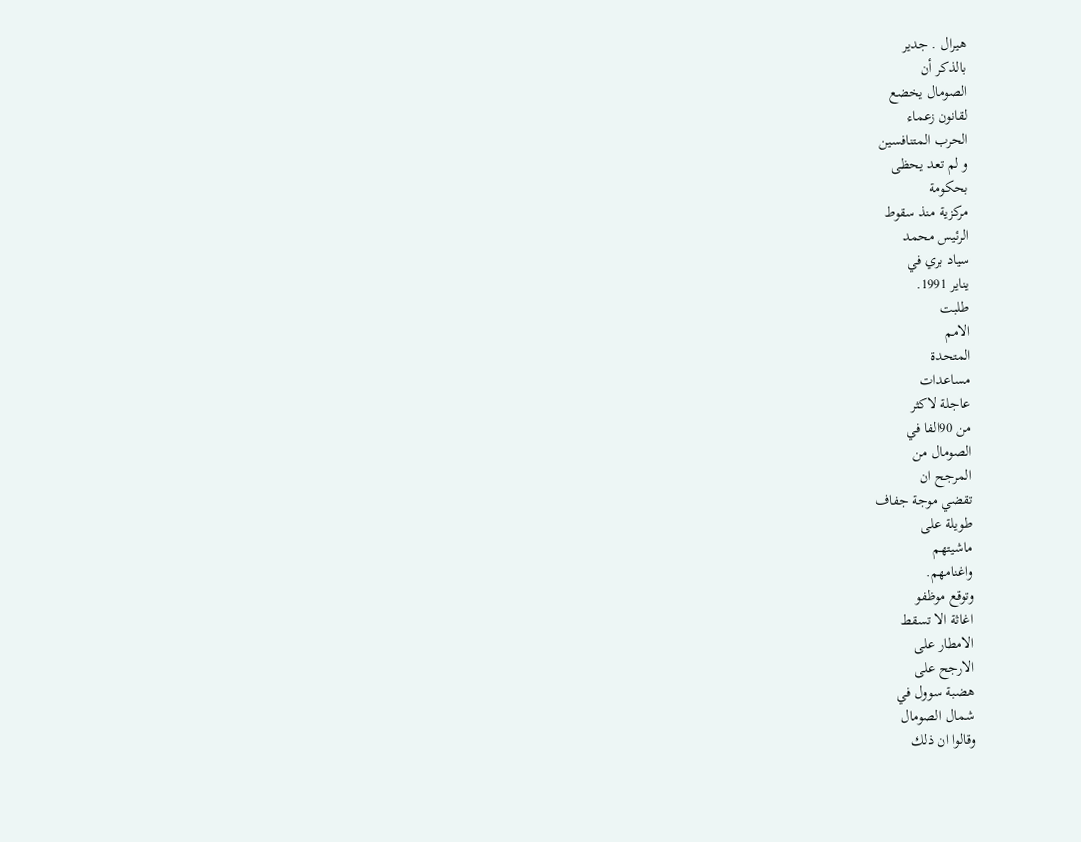هيرال . جدير
بالذكر أن
الصومال يخضع
لقانون زعماء
الحرب المتنافسين
و لم تعد يحظى
بحكومة
مركزية منذ سقوط
الرئيس محمد
سياد بري في
يناير 1991.
طلبت
الامم
المتحدة
مساعدات
عاجلة لاكثر
من 90الفا في
الصومال من
المرجح ان
تقضي موجة جفاف
طويلة على
ماشيتهم
واغنامهم.
وتوقع موظفو
اغاثة الا تسقط
الامطار على
الارجح على
هضبة سوول في
شمال الصومال
وقالوا ان ذلك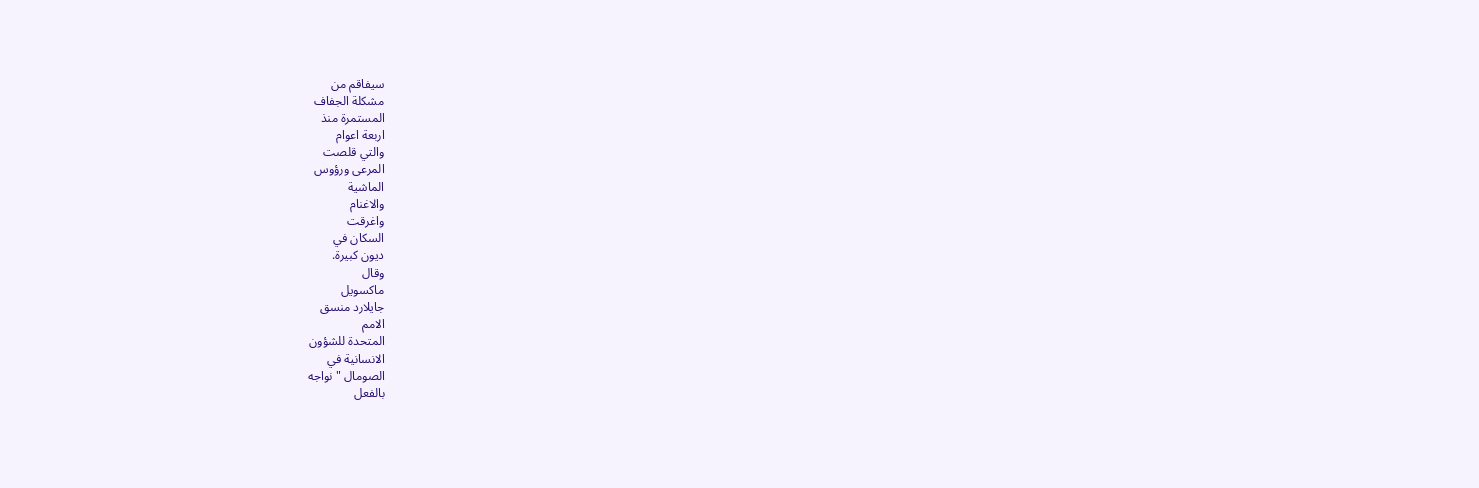سيفاقم من
مشكلة الجفاف
المستمرة منذ
اربعة اعوام
والتي قلصت
المرعى ورؤوس
الماشية
والاغنام
واغرقت
السكان في
ديون كبيرة.
وقال
ماكسويل
جايلارد منسق
الامم
المتحدة للشؤون
الانسانية في
الصومال "نواجه
بالفعل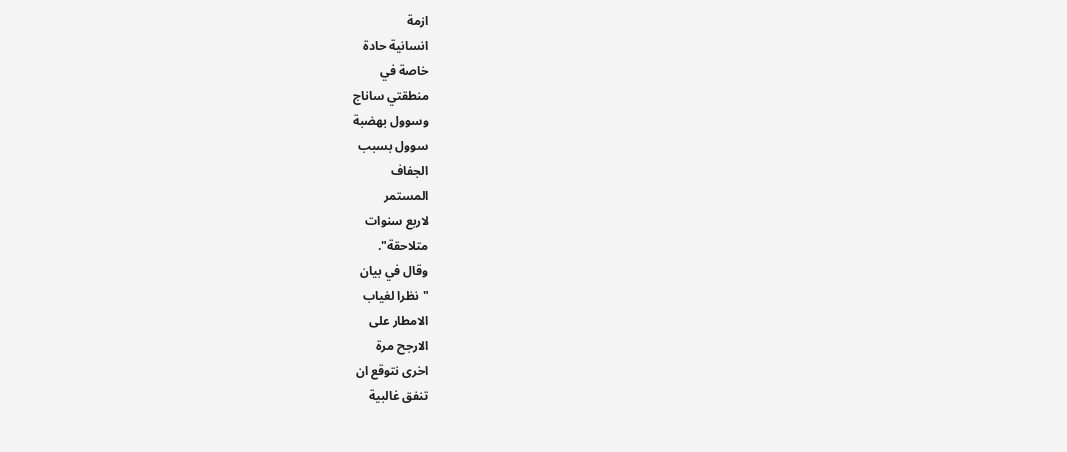ازمة
انسانية حادة
خاصة في
منطقتي ساناج
وسوول بهضبة
سوول بسبب
الجفاف
المستمر
لاربع سنوات
متلاحقة".
وقال في بيان
"نظرا لغياب
الامطار على
الارجح مرة
اخرى نتوقع ان
تنفق غالبية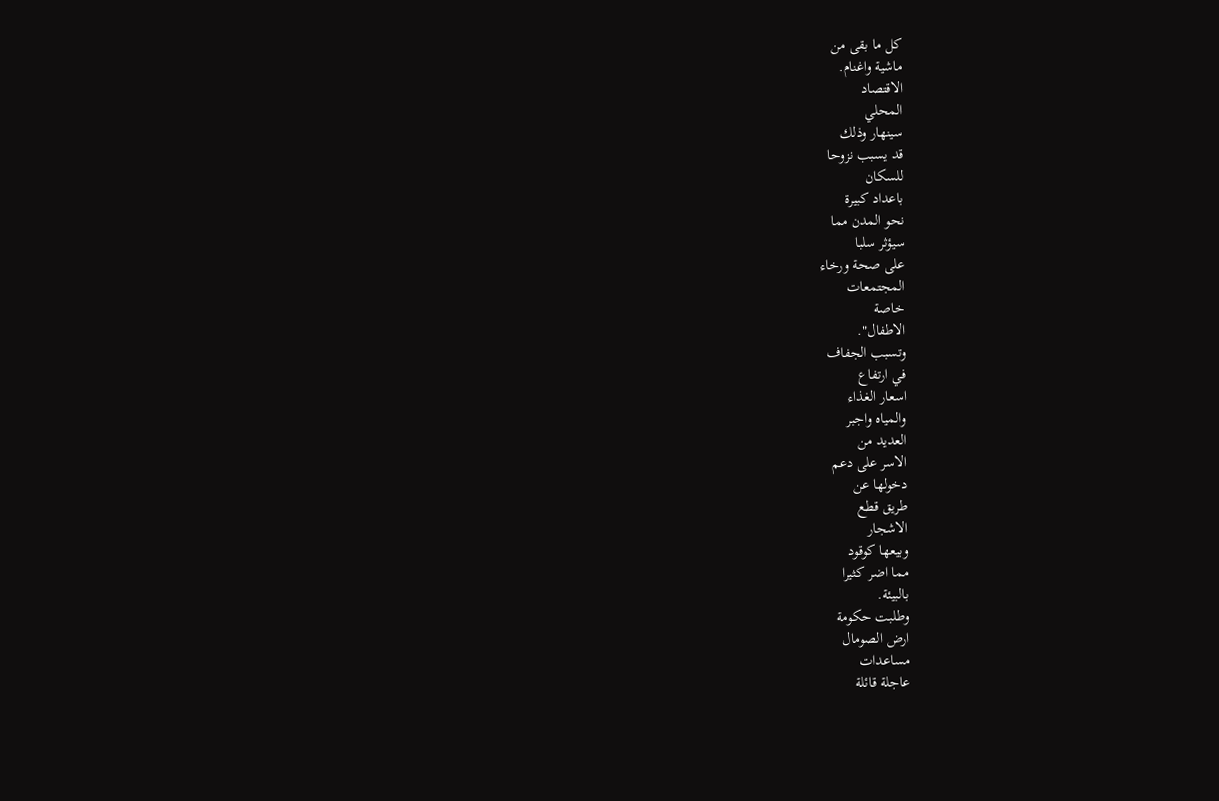كل ما بقى من
ماشية واغنام.
الاقتصاد
المحلي
سينهار وذلك
قد يسبب نزوحا
للسكان
باعداد كبيرة
نحو المدن مما
سيؤثر سلبا
على صحة ورخاء
المجتمعات
خاصة
الاطفال".
وتسبب الجفاف
في ارتفاع
اسعار الغذاء
والمياه واجبر
العديد من
الاسر على دعم
دخولها عن
طريق قطع
الاشجار
وبيعها كوقود
مما اضر كثيرا
بالبيئة.
وطلبت حكومة
ارض الصومال
مساعدات
عاجلة قائلة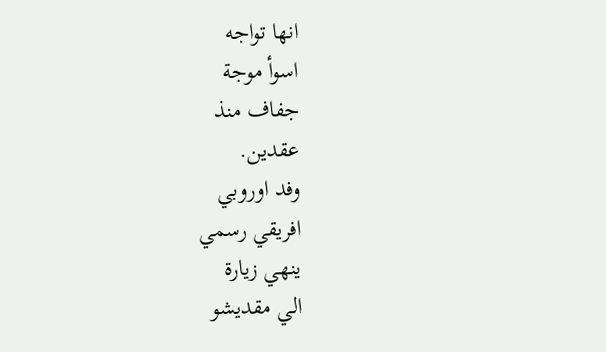انها تواجه
اسوأ موجة
جفاف منذ
عقدين.
وفد اوروبي
افريقي رسمي
ينهي زيارة
الي مقديشو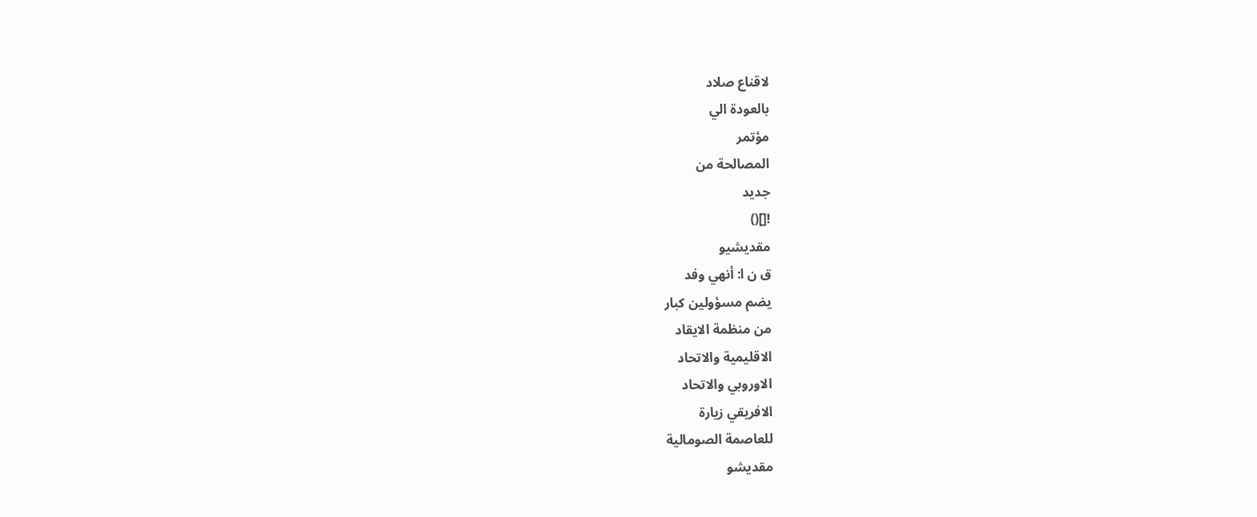لاقناع صلاد
بالعودة الي
مؤتمر
المصالحة من
جديد
![]()
مقديشيو
ق ن ا: أنهي وفد
يضم مسؤولين كبار
من منظمة الايقاد
الاقليمية والاتحاد
الاوروبي والاتحاد
الافريقي زيارة
للعاصمة الصومالية
مقديشو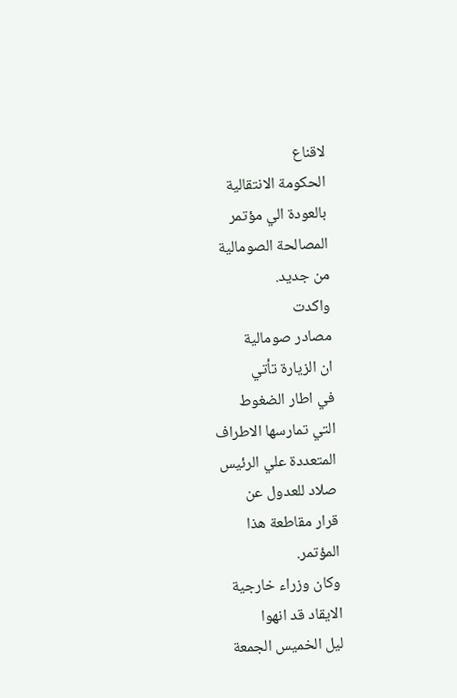لاقناع
الحكومة الانتقالية
بالعودة الي مؤتمر
المصالحة الصومالية
من جديد.
واكدت
مصادر صومالية
ان الزيارة تأتي
في اطار الضغوط
التي تمارسها الاطراف
المتعددة علي الرئيس
صلاد للعدول عن
قرار مقاطعة هذا
المؤتمر.
وكان وزراء خارجية
الايقاد قد انهوا
ليل الخميس الجمعة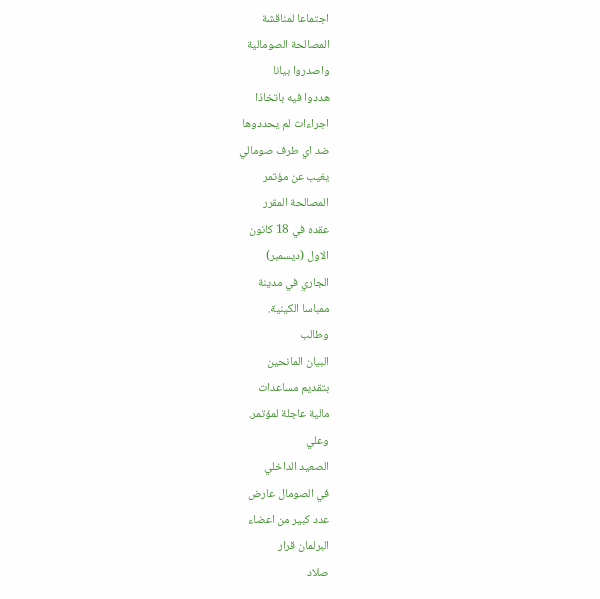اجتماعا لمناقشة
المصالحة الصومالية
واصدروا بيانا
هددوا فيه باتخاذا
اجراءات لم يحددوها
ضد اي طرف صومالي
يغيب عن مؤتمر
المصالحة المقرر
عقده في 18 كانون
الاول (ديسمبر)
الجاري في مدينة
ممباسا الكينية.
وطالب
البيان المانحين
بتقديم مساعدات
مالية عاجلة لمؤتمر.
وعلي
الصعيد الداخلي
في الصومال عارض
عدد كبير من اعضاء
البرلمان قرار
صلاد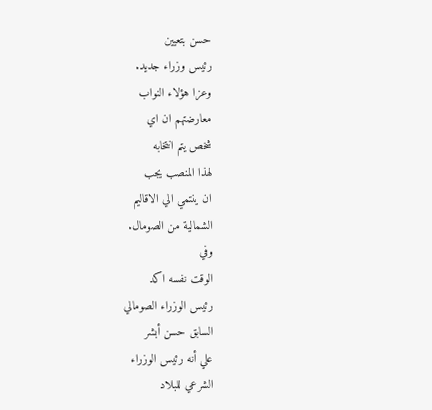حسن بتعيين
رئيس وزراء جديد.
وعزا هؤلاء النواب
معارضتهم ان اي
شخص يتم انتخابه
لهذا المنصب يجب
ان ينتمي الي الاقاليم
الشمالية من الصومال.
وفي
الوقت نفسه اكد
رئيس الوزراء الصومالي
السابق حسن أبشر
علي أنه رئيس الوزراء
الشرعي للبلاد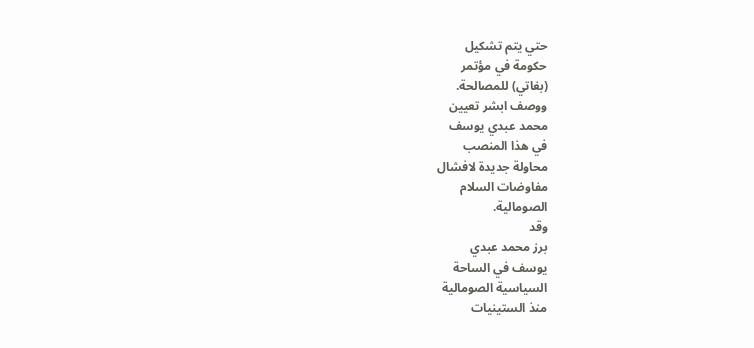حتي يتم تشكيل
حكومة في مؤتمر
(بغاتي) للمصالحة.
ووصف ابشر تعيين
محمد عبدي يوسف
في هذا المنصب
محاولة جديدة لافشال
مفاوضات السلام
الصومالية.
وقد
برز محمد عبدي
يوسف في الساحة
السياسية الصومالية
منذ الستينيات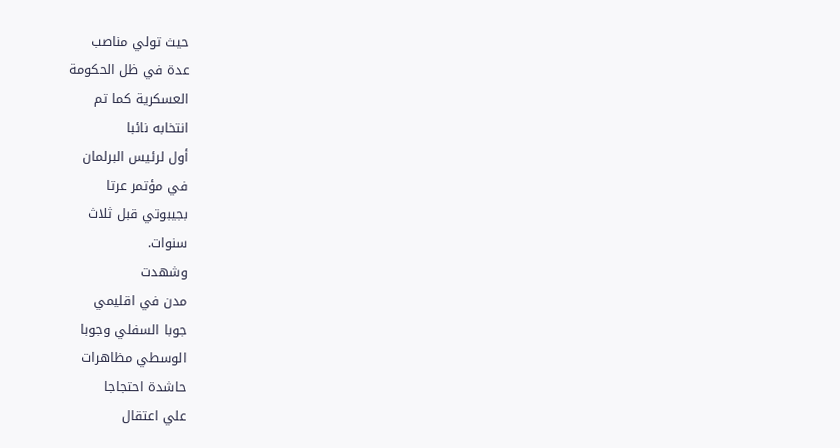حيث تولي مناصب
عدة في ظل الحكومة
العسكرية كما تم
انتخابه نائبا
أول لرئيس البرلمان
في مؤتمر عرتا
بجيبوتي قبل ثلاث
سنوات.
وشهدت
مدن في اقليمي
جوبا السفلي وجوبا
الوسطي مظاهرات
حاشدة احتجاجا
علي اعتقال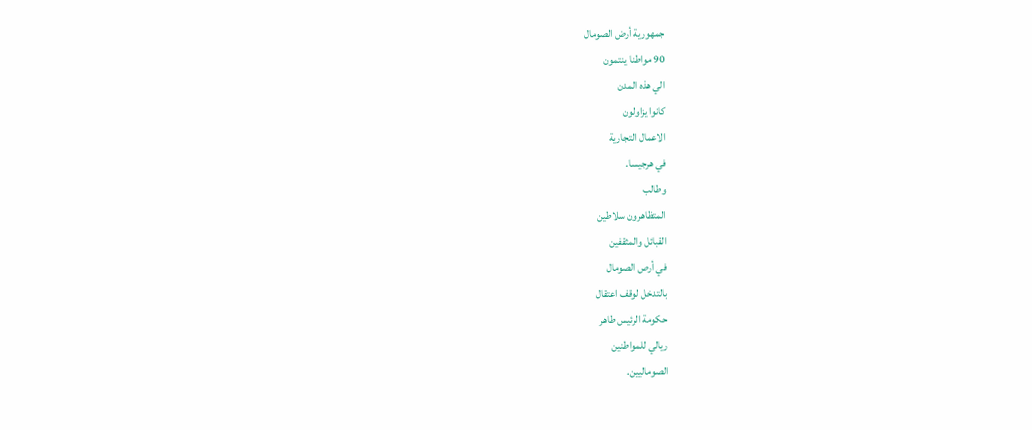جمهورية أرض الصومال
90 مواطنا ينتمون
الي هذه المدن
كانوا يزاولون
الاعمال التجارية
في هرجيسا.
وطالب
المتظاهرون سلاطين
القبائل والمثقفين
في أرص الصومال
بالتدخل لوقف اعتقال
حكومة الرئيس طاهر
ريالي للمواطنين
الصوماليين.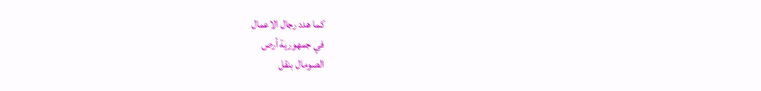كما هدد رجال الاعمال
في جمهورية أرص
الصومال بنقل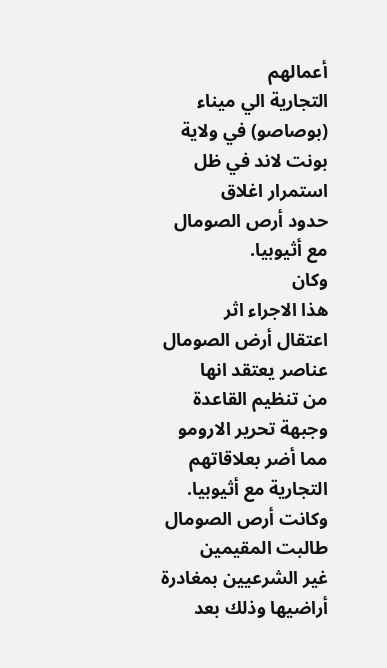أعمالهم
التجارية الي ميناء
(بوصاصو) في ولاية
بونت لاند في ظل
استمرار اغلاق
حدود أرص الصومال
مع أثيوبيا.
وكان
هذا الاجراء اثر
اعتقال أرض الصومال
عناصر يعتقد انها
من تنظيم القاعدة
وجبهة تحرير الارومو
مما أضر بعلاقاتهم
التجارية مع أثيوبيا.
وكانت أرص الصومال
طالبت المقيمين
غير الشرعيين بمغادرة
أراضيها وذلك بعد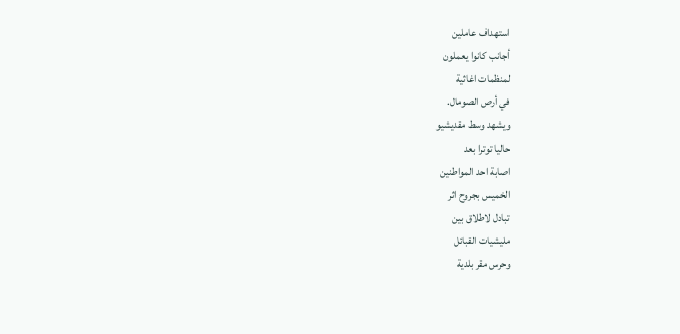استهداف عاملين
أجانب كانوا يعملون
لمنظمات اغاثية
في أرص الصومال.
ويشهد وسط مقديشيو
حاليا توترا بعد
اصابة احد المواطنين
الخميس بجروح اثر
تبادل لاطلاق بين
مليشيات القبائل
وحرس مقر بلدية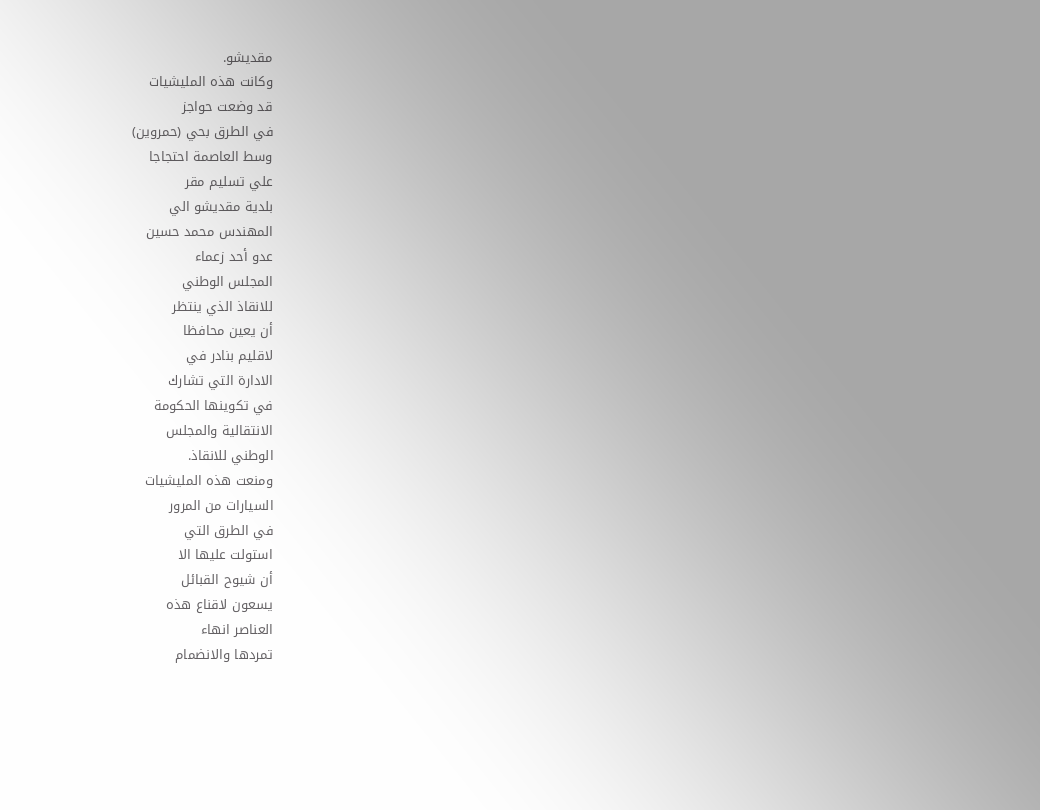مقديشو.
وكانت هذه المليشيات
قد وضعت حواجز
في الطرق بحي (حمروين)
وسط العاصمة احتجاجا
علي تسليم مقر
بلدية مقديشو الي
المهندس محمد حسين
عدو أحد زعماء
المجلس الوطني
للانقاذ الذي ينتظر
أن يعين محافظا
لاقليم بنادر في
الادارة التي تشارك
في تكوينها الحكومة
الانتقالية والمجلس
الوطني للانقاذ.
ومنعت هذه المليشيات
السيارات من المرور
في الطرق التي
استولت عليها الا
أن شيوح القبائل
يسعون لاقناع هذه
العناصر انهاء
تمردها والانضمام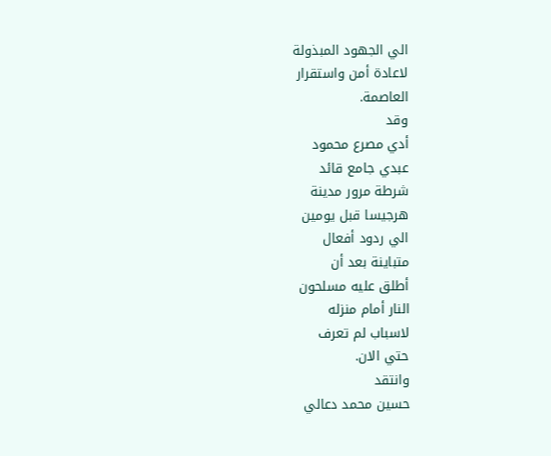الي الجهود المبذولة
لاعادة أمن واستقرار
العاصمة.
وقد
أدي مصرع محمود
عبدي جامع قائد
شرطة مرور مدينة
هرجيسا قبل يومين
الي ردود أفعال
متباينة بعد أن
أطلق عليه مسلحون
النار أمام منزله
لاسباب لم تعرف
حتي الان.
وانتقد
حسين محمد دعالي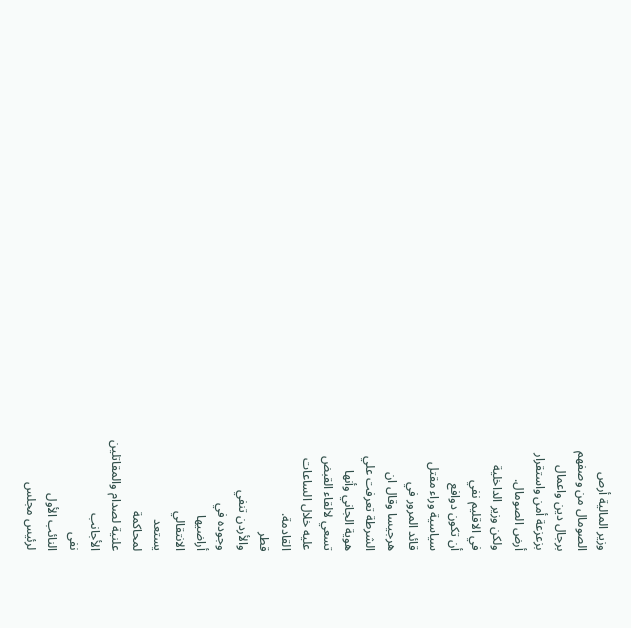وزير المالية أرص
الصومال من وصفهم
برجال دين واعمال
بزعزعة أمن واستقرار
أرض الصومال.
ولكن وزير الداخلية
في الاقليم نفي
أن تكون دوافع
سياسية وراء مقتل
قائد المرور في
هرجيسا وقال ان
الشرطة تعرفت علي
هوية الجاني وأنها
تسعي لالقاء القبض
عليه خلال الساعات
القادمة.
قطر
والأردن تنفي
وجوده في
أراضيها
الانتقالي
يستعد
لمحاكمة
علنية لصدام والمقاتلين
الأجانب
نفى
النائب الأول
لرئيس مجلس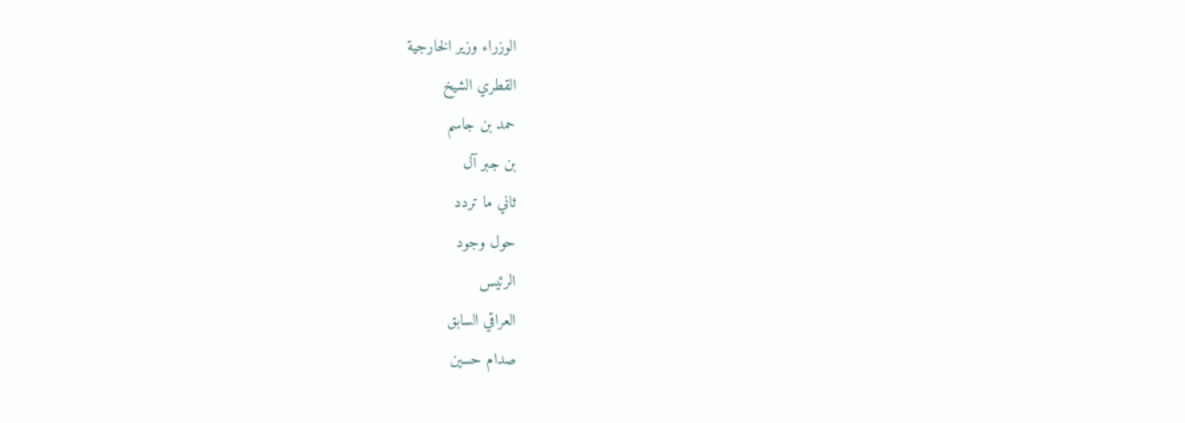الوزراء وزير الخارجية
القطري الشيخ
حمد بن جاسم
بن جبر آل
ثاني ما تردد
حول وجود
الرئيس
العراقي السابق
صدام حسين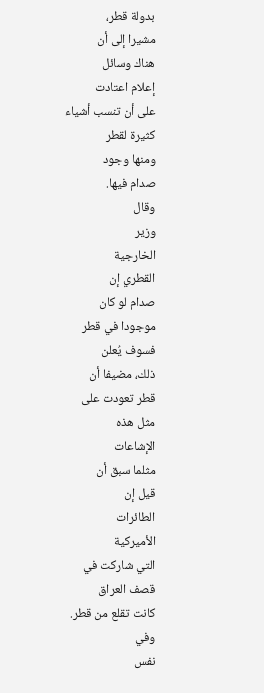بدولة قطر،
مشيرا إلى أن
هناك وسائل
إعلام اعتادت
على أن تنسب أشياء
كثيرة لقطر
ومنها وجود
صدام فيها.
وقال
وزير
الخارجية
القطري إن
صدام لو كان
موجودا في قطر
فسوف يُعلن
ذلك، مضيفا أن
قطر تعودت على
مثل هذه
الإشاعات
مثلما سبق أن
قيل إن
الطائرات
الأميركية
التي شاركت في
قصف العراق
كانت تقلع من قطر.
وفي
نفس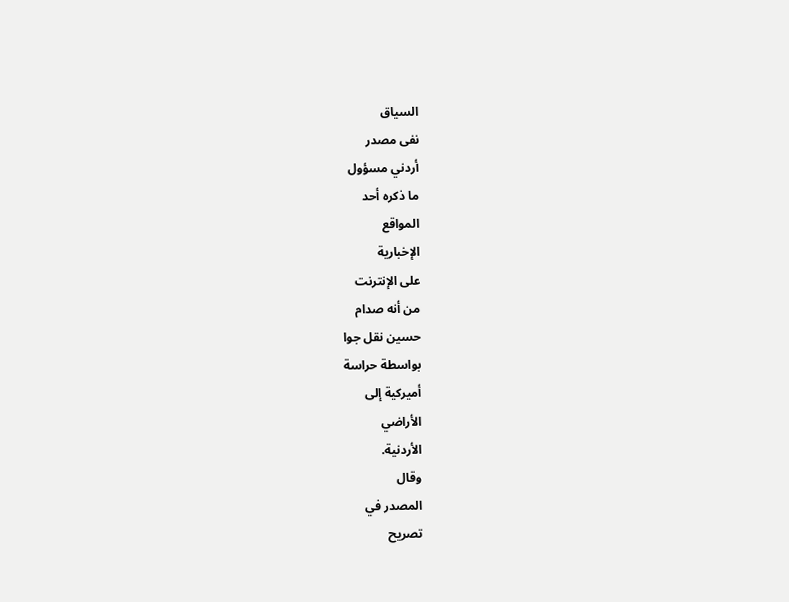السياق
نفى مصدر
أردني مسؤول
ما ذكره أحد
المواقع
الإخبارية
على الإنترنت
من أنه صدام
حسين نقل جوا
بواسطة حراسة
أميركية إلى
الأراضي
الأردنية.
وقال
المصدر في
تصريح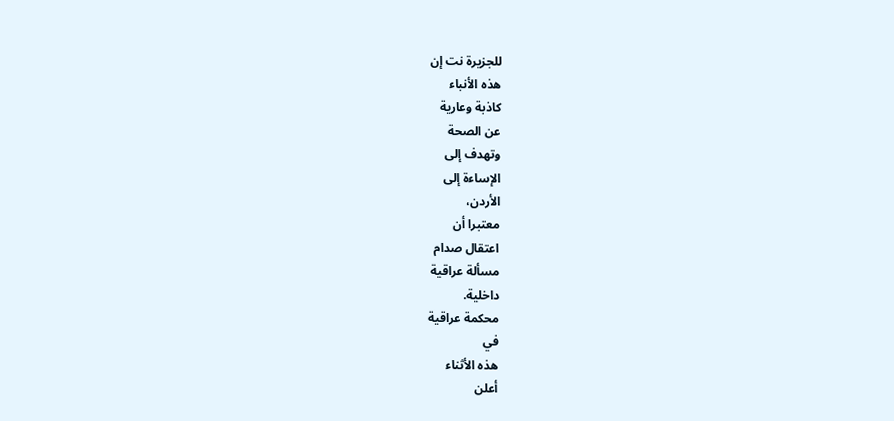للجزيرة نت إن
هذه الأنباء
كاذبة وعارية
عن الصحة
وتهدف إلى
الإساءة إلى
الأردن،
معتبرا أن
اعتقال صدام
مسألة عراقية
داخلية.
محكمة عراقية
في
هذه الأثناء
أعلن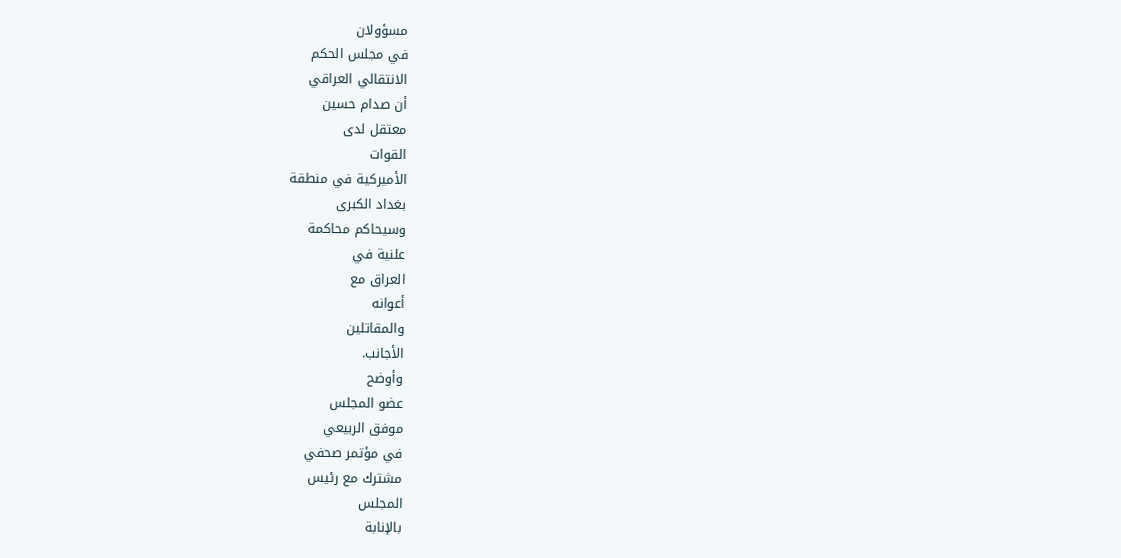مسؤولان
في مجلس الحكم
الانتقالي العراقي
أن صدام حسين
معتقل لدى
القوات
الأميركية في منطقة
بغداد الكبرى
وسيحاكم محاكمة
علنية في
العراق مع
أعوانه
والمقاتلين
الأجانب.
وأوضح
عضو المجلس
موفق الربيعي
في مؤتمر صحفي
مشترك مع رئيس
المجلس
بالإنابة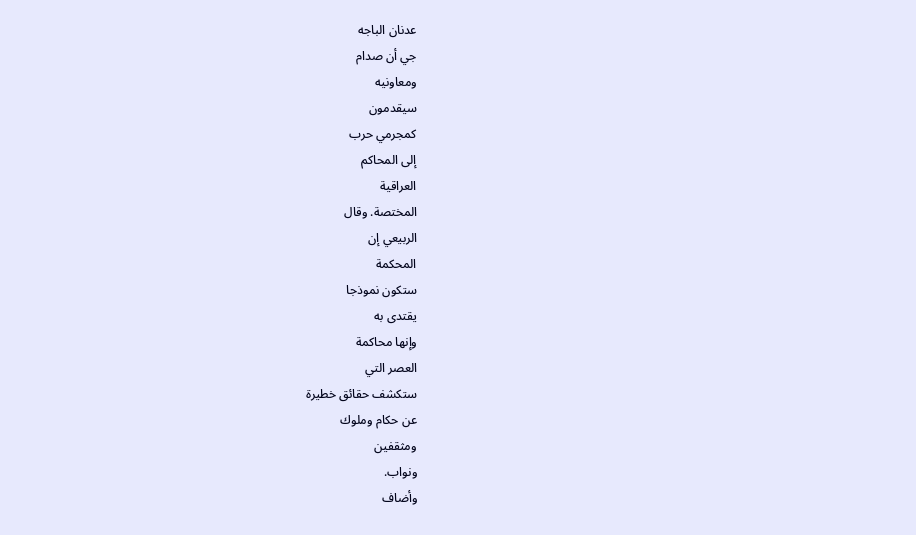عدنان الباجه
جي أن صدام
ومعاونيه
سيقدمون
كمجرمي حرب
إلى المحاكم
العراقية
المختصة. وقال
الربيعي إن
المحكمة
ستكون نموذجا
يقتدى به
وإنها محاكمة
العصر التي
ستكشف حقائق خطيرة
عن حكام وملوك
ومثقفين
ونواب.
وأضاف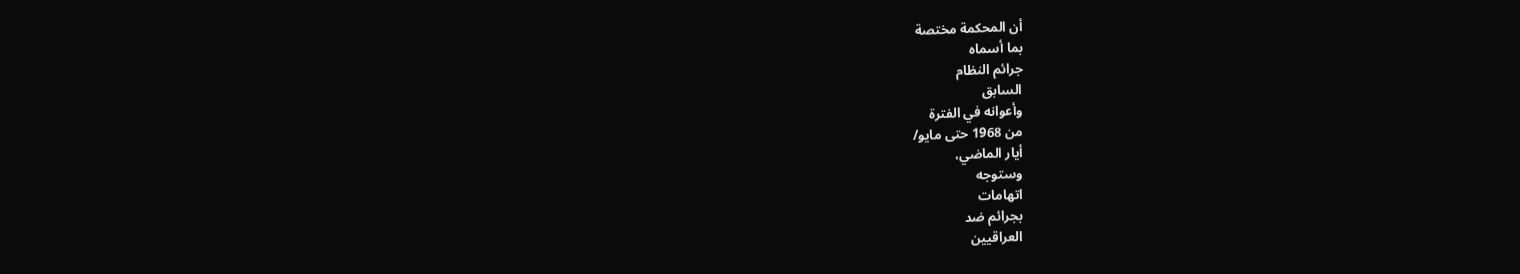أن المحكمة مختصة
بما أسماه
جرائم النظام
السابق
وأعوانه في الفترة
من 1968 حتى مايو/
أيار الماضي،
وستوجه
اتهامات
بجرائم ضد
العراقيين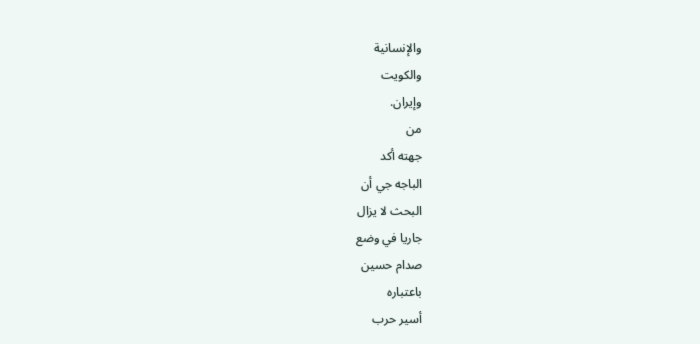والإنسانية
والكويت
وإيران.
من
جهته أكد
الباجه جي أن
البحث لا يزال
جاريا في وضع
صدام حسين
باعتباره
أسير حرب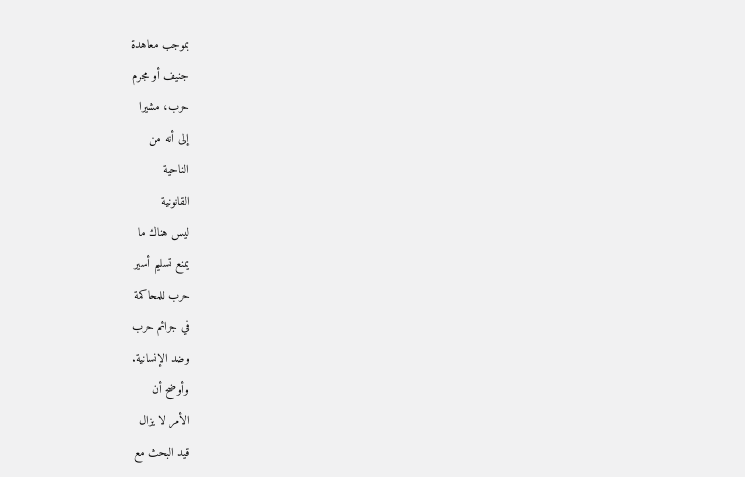بموجب معاهدة
جنيف أو مجرم
حرب، مشيرا
إلى أنه من
الناحية
القانونية
ليس هناك ما
يمنع تسليم أسير
حرب للمحاكمة
في جرائم حرب
وضد الإنسانية.
وأوضح أن
الأمر لا يزال
قيد البحث مع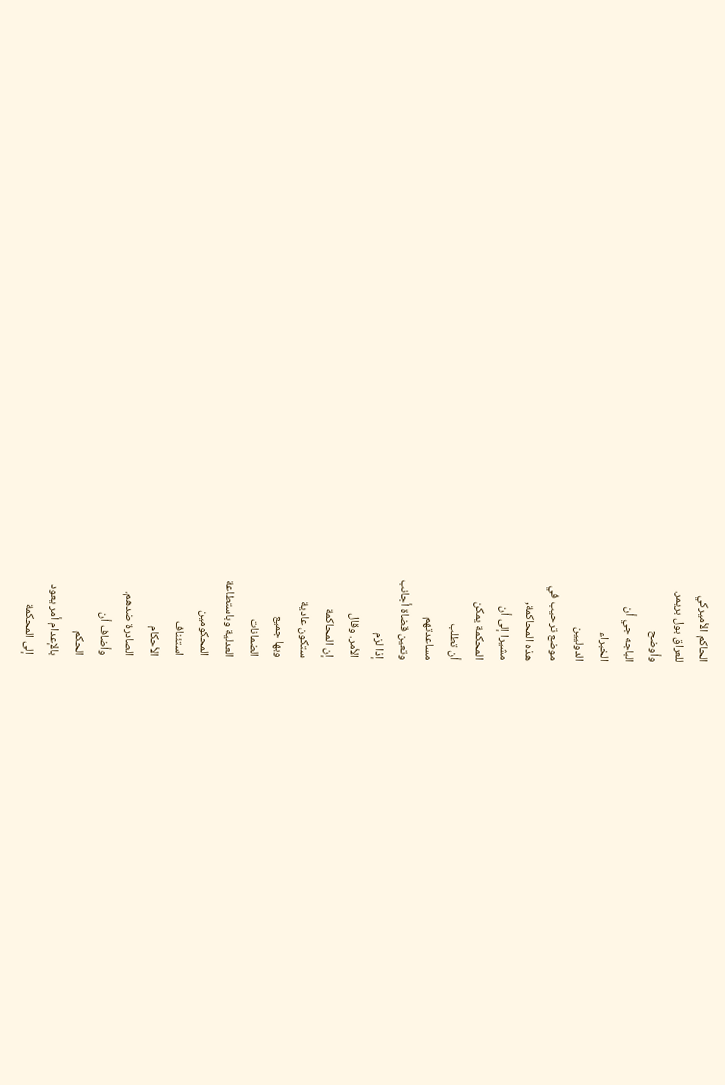الحاكم الأميركي
للعراق بول بريمر.
وأوضح
الباجه جي أن
الخبراء
الدوليين
موضع ترحيب في
هذه المحاكمة,
مشيرا إلى أن
المحكمة يمكن
أن تطلب
مساعدتهم
وتعين قضاة أجانب
إذا لزم
الأمر. وقال
إن المحاكمة
ستكون عادية
وبها جميع
الضمانات
العدلية وباستطاعة
المحكومين
استئناف
الأحكام
الصادرة ضدهم.
وأضاف أن
الحكم
بالإعدام أمر يعود
إلى المحكمة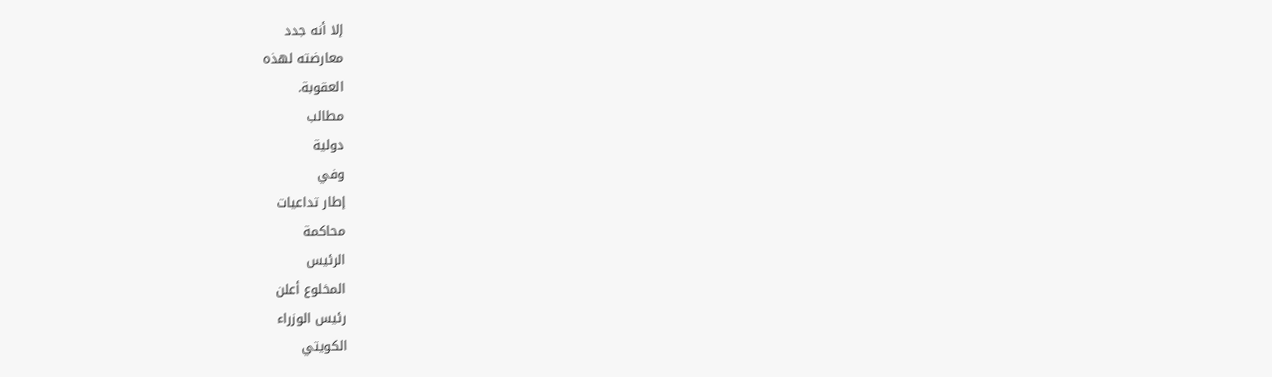إلا أنه جدد
معارضته لهذه
العقوبة.
مطالب
دولية
وفي
إطار تداعيات
محاكمة
الرئيس
المخلوع أعلن
رئيس الوزراء
الكويتي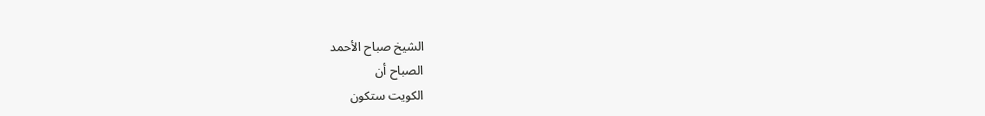الشيخ صباح الأحمد
الصباح أن
الكويت ستكون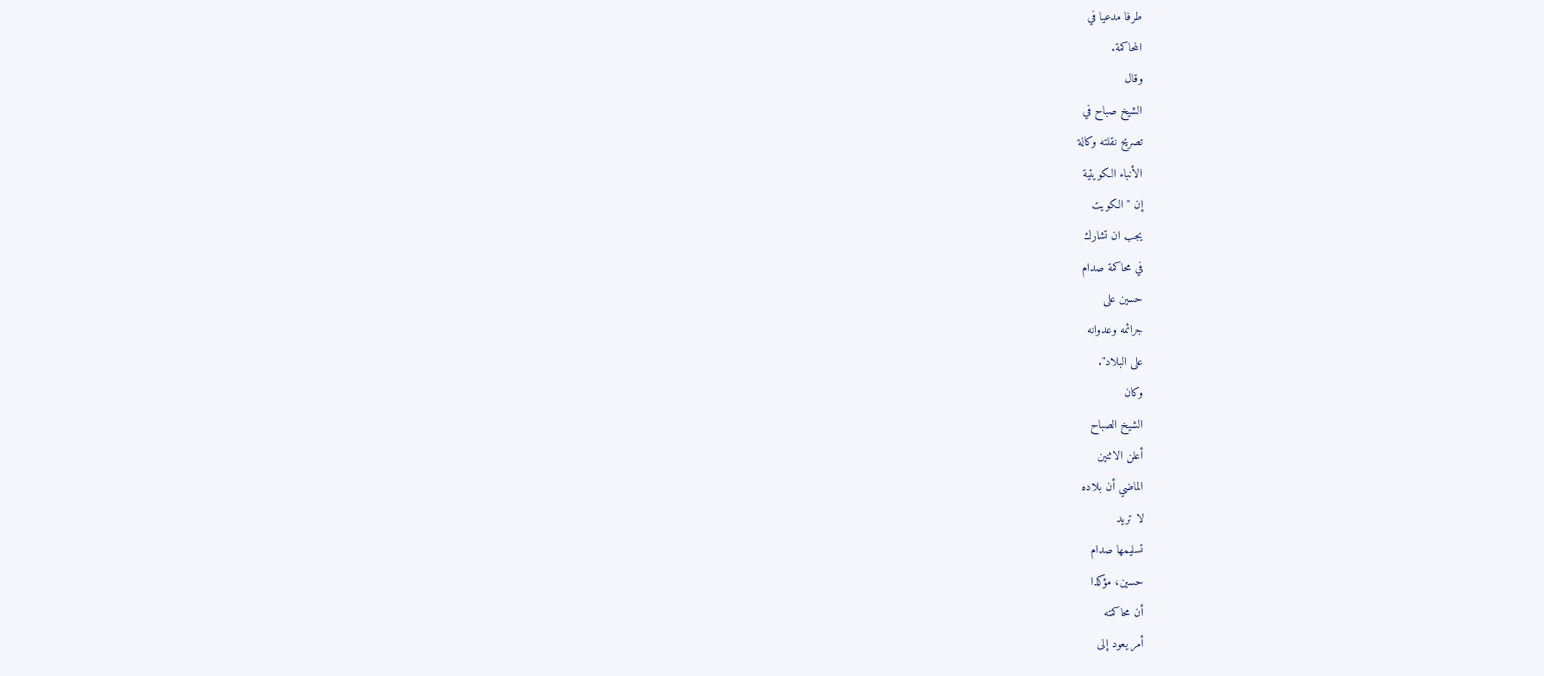طرفا مدعيا في
المحاكمة.
وقال
الشيخ صباح في
تصريح نقلته وكالة
الأنباء الكويتية
إن "الكويت
يجب ان تشارك
في محاكمة صدام
حسين على
جرائمه وعدوانه
على البلاد".
وكان
الشيخ الصباح
أعلن الاثنين
الماضي أن بلاده
لا تريد
تسليمها صدام
حسين، مؤكدا
أن محاكمته
أمر يعود إلى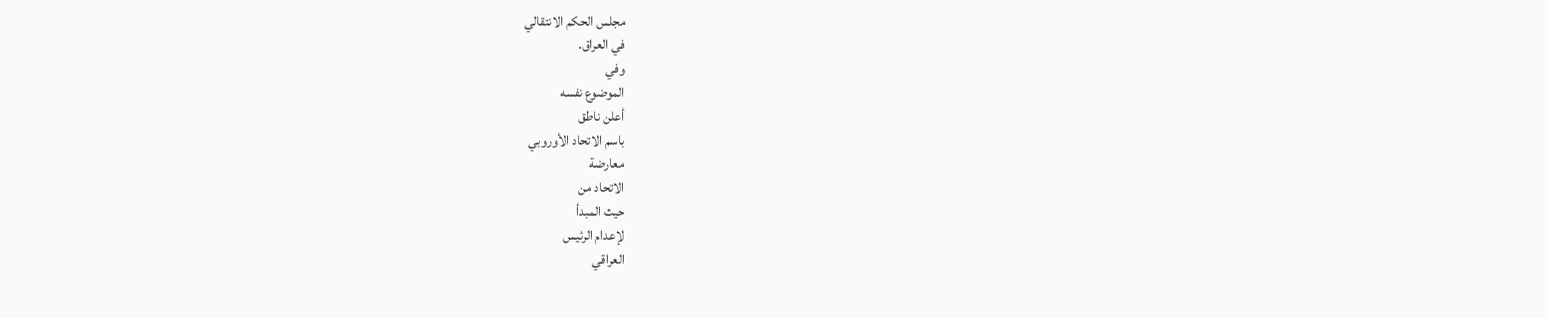مجلس الحكم الانتقالي
في العراق.
وفي
الموضوع نفسه
أعلن ناطق
باسم الاتحاد الأوروبي
معارضة
الاتحاد من
حيث المبدأ
لإعدام الرئيس
العراقي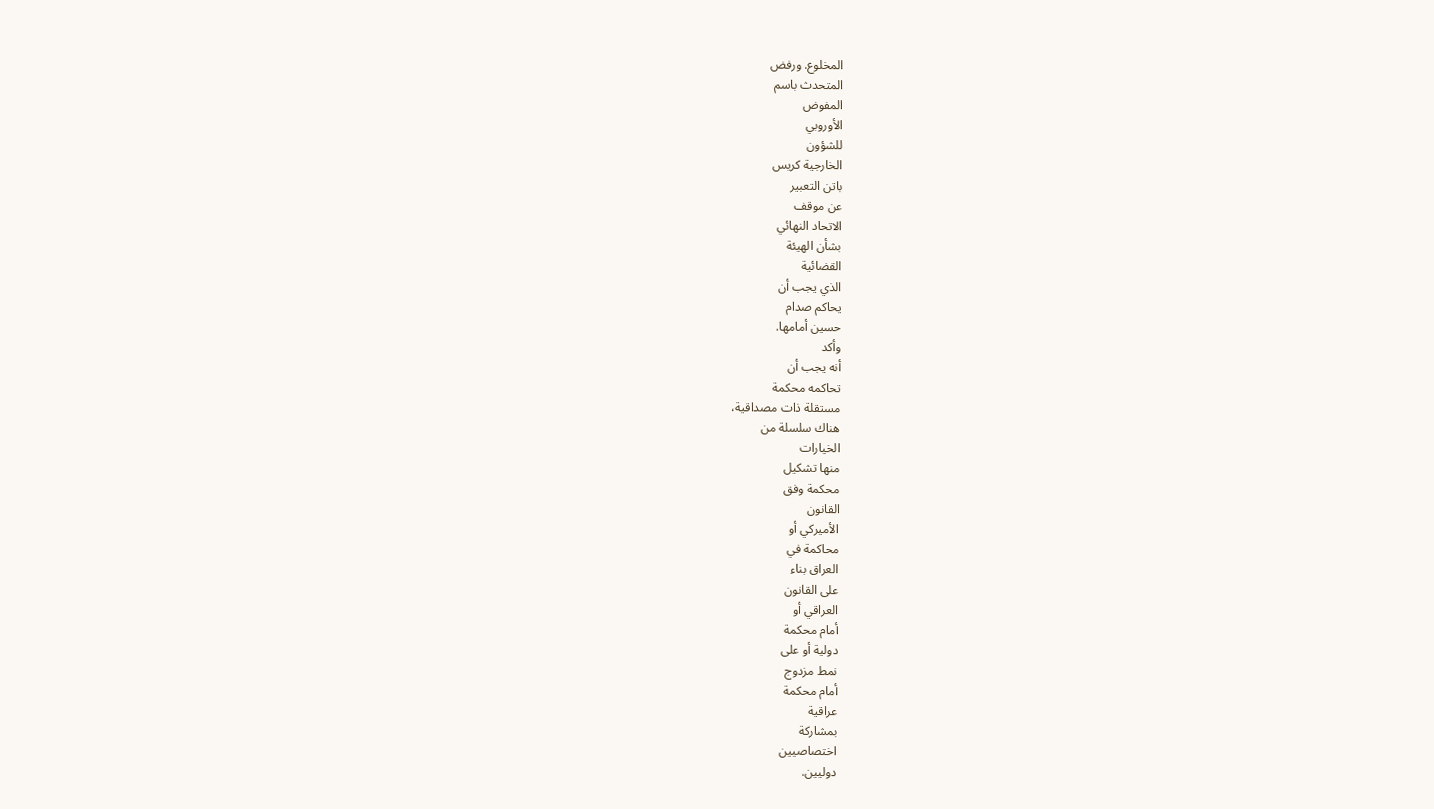المخلوع. ورفض
المتحدث باسم
المفوض
الأوروبي
للشؤون
الخارجية كريس
باتن التعبير
عن موقف
الاتحاد النهائي
بشأن الهيئة
القضائية
الذي يجب أن
يحاكم صدام
حسين أمامها.
وأكد
أنه يجب أن
تحاكمه محكمة
مستقلة ذات مصداقية،
هناك سلسلة من
الخيارات
منها تشكيل
محكمة وفق
القانون
الأميركي أو
محاكمة في
العراق بناء
على القانون
العراقي أو
أمام محكمة
دولية أو على
نمط مزدوج
أمام محكمة
عراقية
بمشاركة
اختصاصيين
دوليين.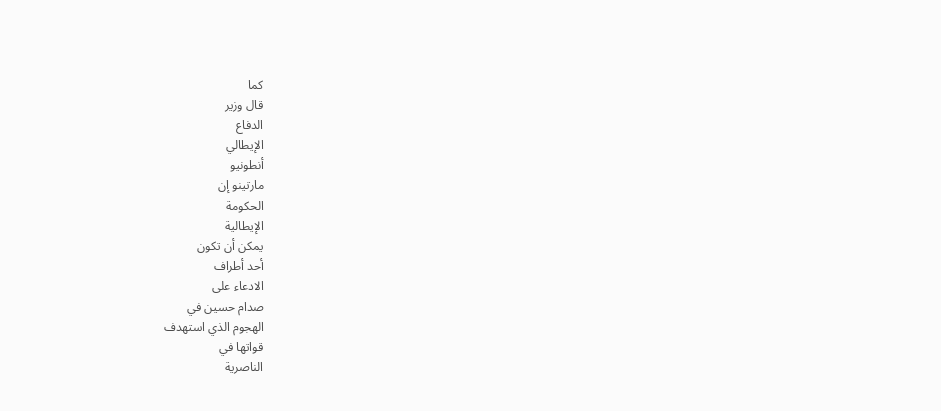كما
قال وزير
الدفاع
الإيطالي
أنطونيو
مارتينو إن
الحكومة
الإيطالية
يمكن أن تكون
أحد أطراف
الادعاء على
صدام حسين في
الهجوم الذي استهدف
قواتها في
الناصرية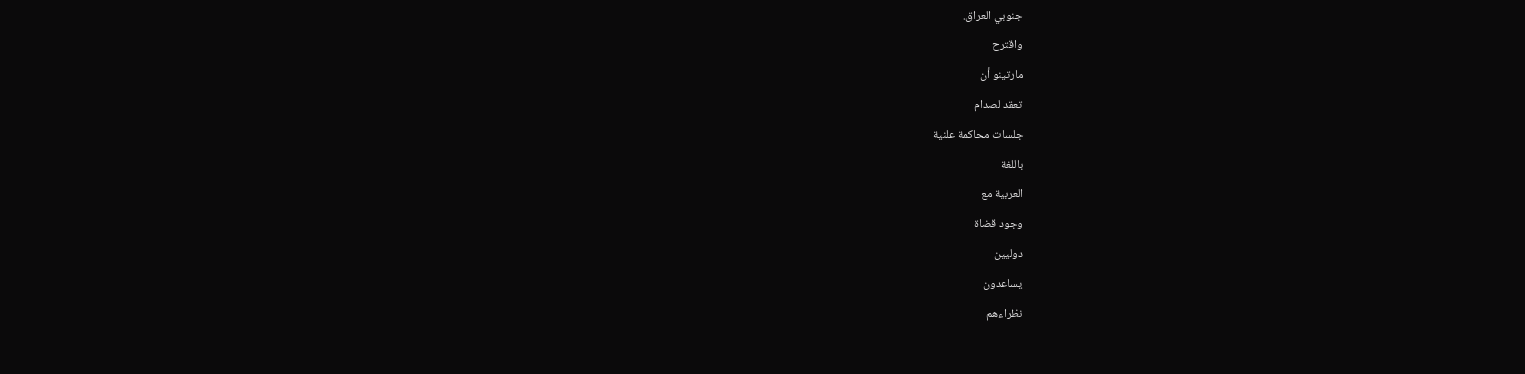جنوبي العراق.
واقترح
مارتينو أن
تعقد لصدام
جلسات محاكمة علنية
باللغة
العربية مع
وجود قضاة
دوليين
يساعدون
نظراءهم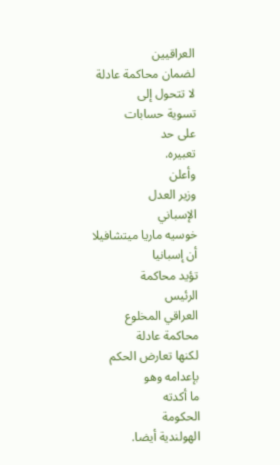العراقيين
لضمان محاكمة عادلة
لا تتحول إلى
تسوية حسابات
على حد
تعبيره.
وأعلن
وزير العدل
الإسباني
خوسيه ماريا ميتشافيلا
أن إسبانيا
تؤيد محاكمة
الرئيس
العراقي المخلوع
محاكمة عادلة
لكنها تعارض الحكم
بإعدامه وهو
ما أكدته
الحكومة
الهولندية أيضا.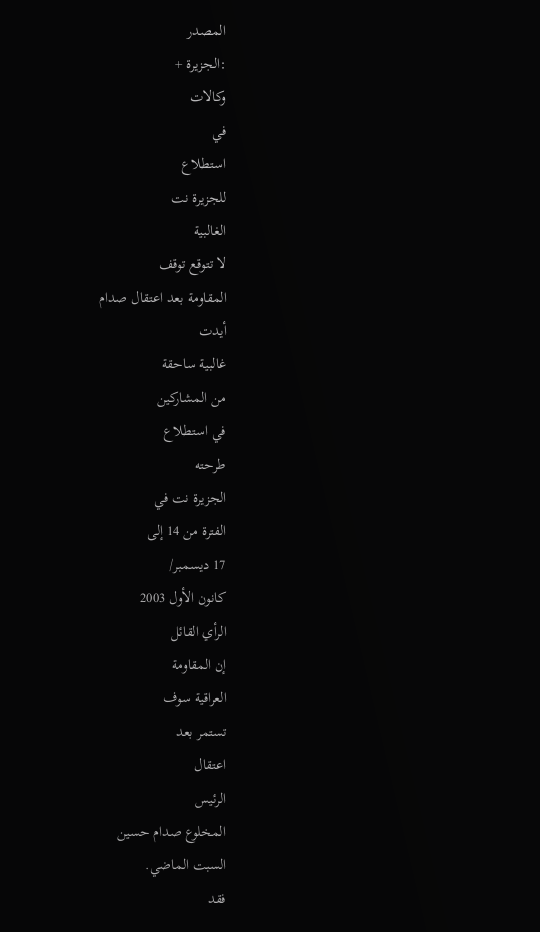المصدر
:الجزيرة +
وكالات
في
استطلاع
للجزيرة نت
الغالبية
لا تتوقع توقف
المقاومة بعد اعتقال صدام
أيدت
غالبية ساحقة
من المشاركين
في استطلاع
طرحته
الجزيرة نت في
الفترة من 14 إلى
17 ديسمبر/
كانون الأول 2003
الرأي القائل
إن المقاومة
العراقية سوف
تستمر بعد
اعتقال
الرئيس
المخلوع صدام حسين
السبت الماضي.
فقد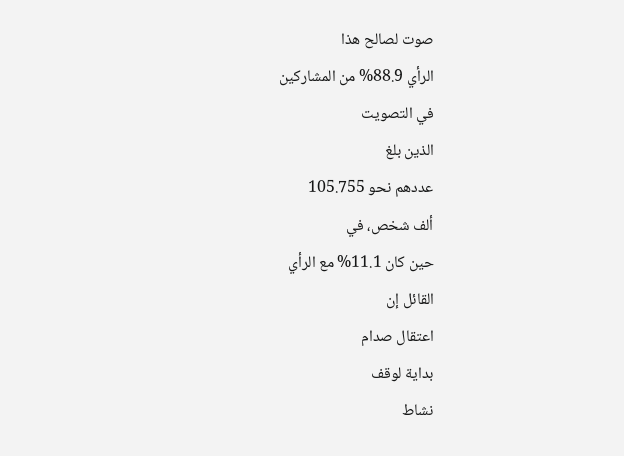صوت لصالح هذا
الرأي 88.9% من المشاركين
في التصويت
الذين بلغ
عددهم نحو 105.755
ألف شخص، في
حين كان 11.1% مع الرأي
القائل إن
اعتقال صدام
بداية لوقف
نشاط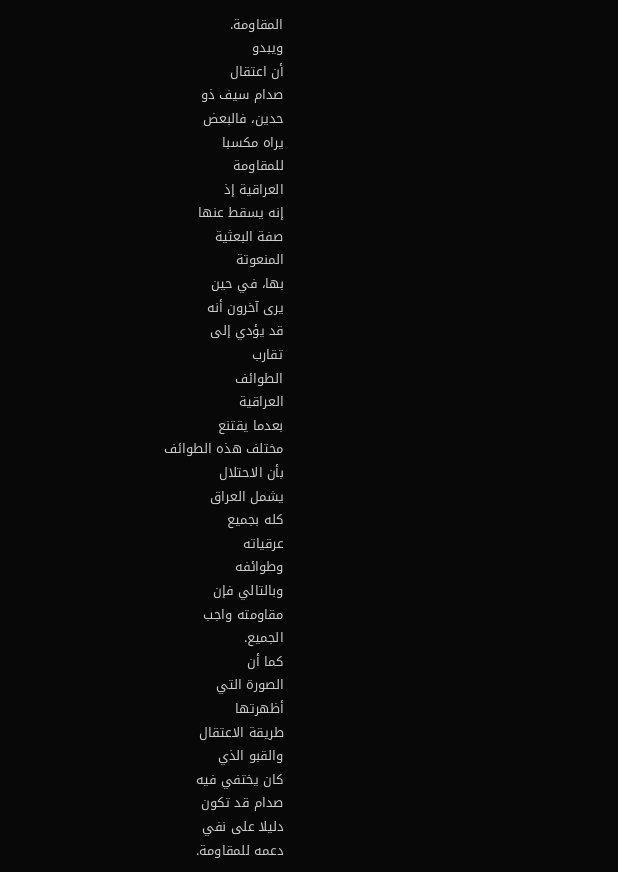المقاومة.
ويبدو
أن اعتقال
صدام سيف ذو
حدين، فالبعض
يراه مكسبا
للمقاومة
العراقية إذ
إنه يسقط عنها
صفة البعثية
المنعوتة
بها، في حين
يرى آخرون أنه
قد يؤدي إلى
تقارب
الطوائف
العراقية
بعدما يقتنع
مختلف هذه الطوائف
بأن الاحتلال
يشمل العراق
كله بجميع
عرقياته
وطوائفه
وبالتالي فإن
مقاومته واجب
الجميع.
كما أن
الصورة التي
أظهرتها
طريقة الاعتقال
والقبو الذي
كان يختفي فيه
صدام قد تكون
دليلا على نفي
دعمه للمقاومة.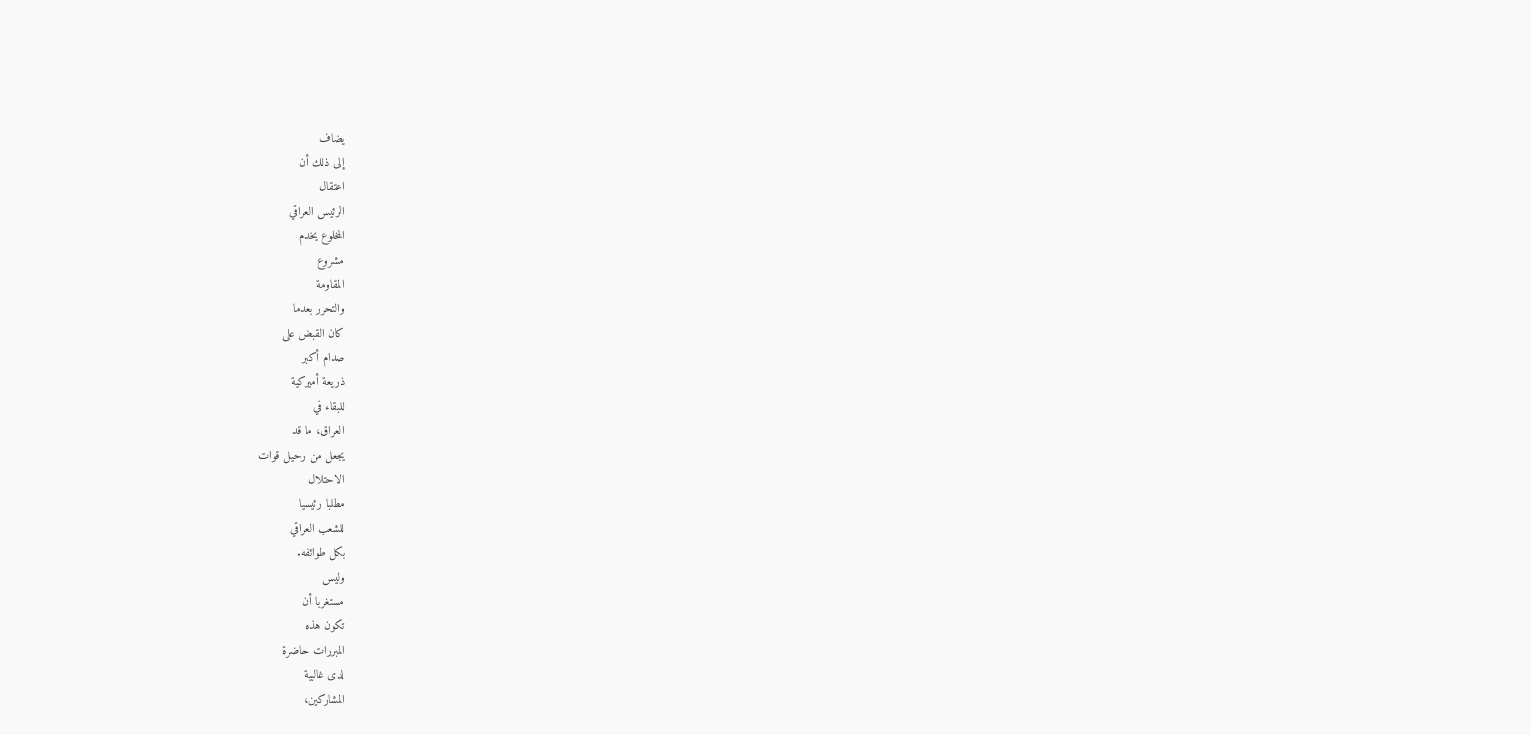يضاف
إلى ذلك أن
اعتقال
الرئيس العراقي
المخلوع يخدم
مشروع
المقاومة
والتحرر بعدما
كان القبض على
صدام أكبر
ذريعة أميركية
للبقاء في
العراق، ما قد
يجعل من رحيل قوات
الاحتلال
مطلبا رئيسيا
للشعب العراقي
بكل طوائفه.
وليس
مستغربا أن
تكون هذه
المبررات حاضرة
لدى غالبية
المشاركين،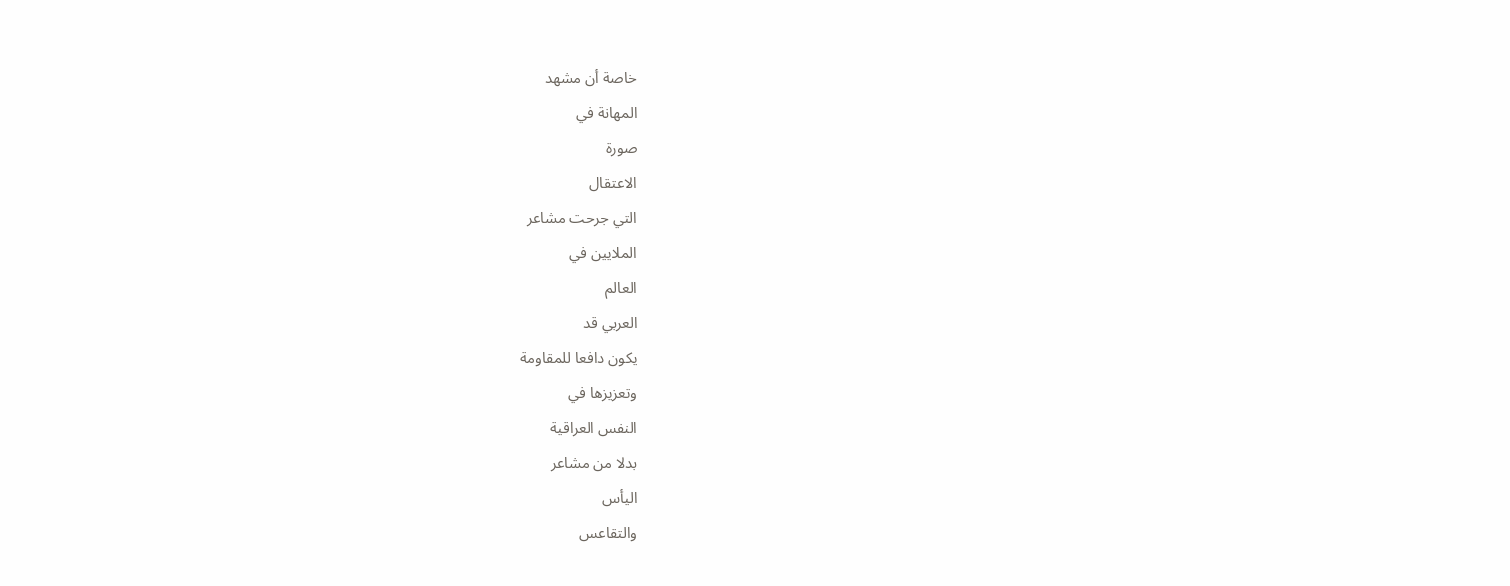خاصة أن مشهد
المهانة في
صورة
الاعتقال
التي جرحت مشاعر
الملايين في
العالم
العربي قد
يكون دافعا للمقاومة
وتعزيزها في
النفس العراقية
بدلا من مشاعر
اليأس
والتقاعس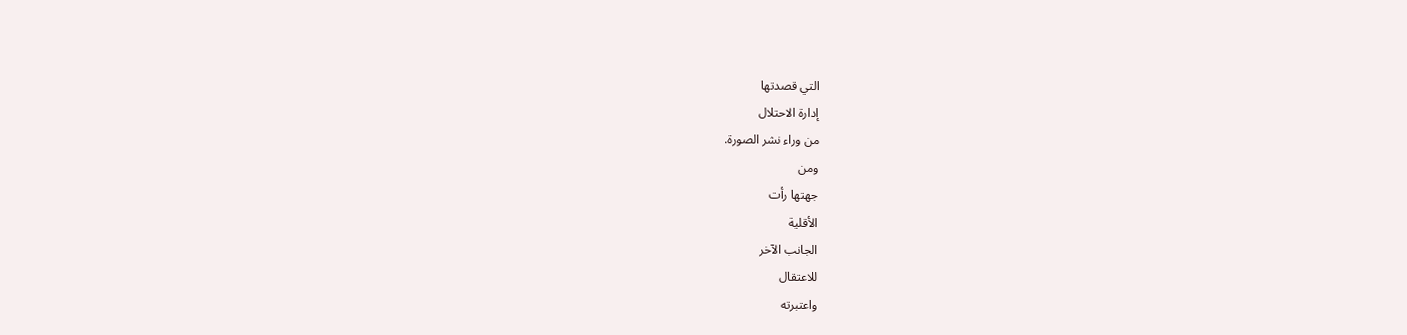التي قصدتها
إدارة الاحتلال
من وراء نشر الصورة.
ومن
جهتها رأت
الأقلية
الجانب الآخر
للاعتقال
واعتبرته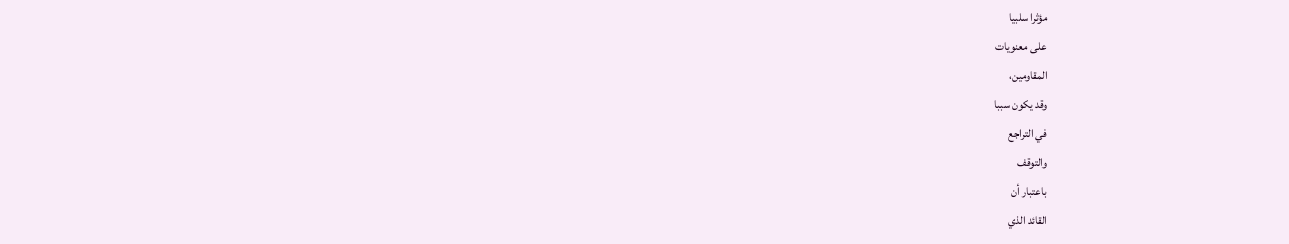مؤثرا سلبيا
على معنويات
المقاومين،
وقد يكون سببا
في التراجع
والتوقف
باعتبار أن
القائد الذي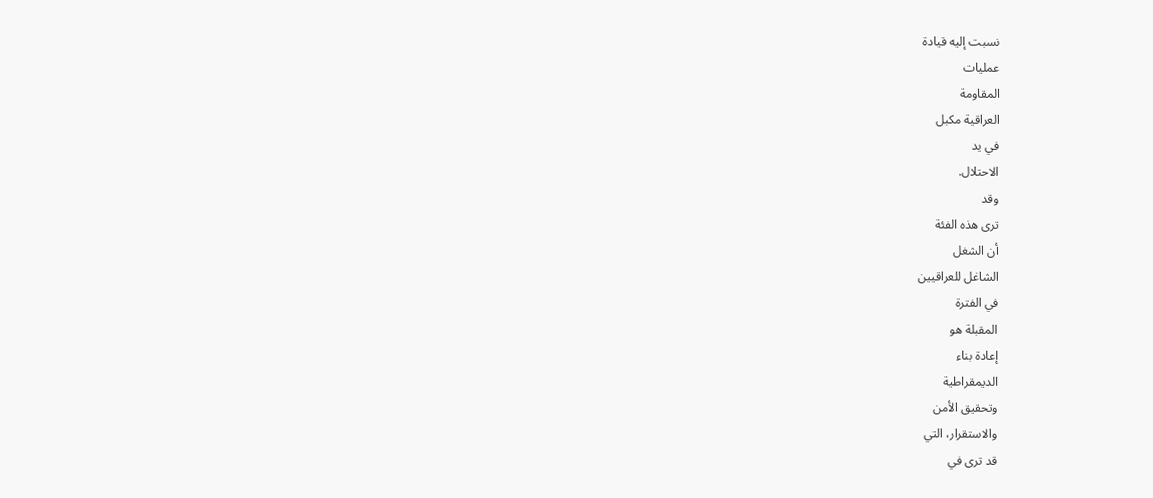نسبت إليه قيادة
عمليات
المقاومة
العراقية مكبل
في يد
الاحتلال.
وقد
ترى هذه الفئة
أن الشغل
الشاغل للعراقيين
في الفترة
المقبلة هو
إعادة بناء
الديمقراطية
وتحقيق الأمن
والاستقرار، التي
قد ترى في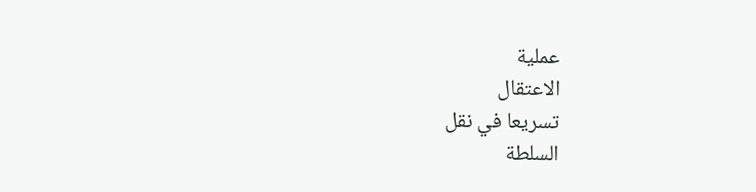عملية
الاعتقال
تسريعا في نقل
السلطة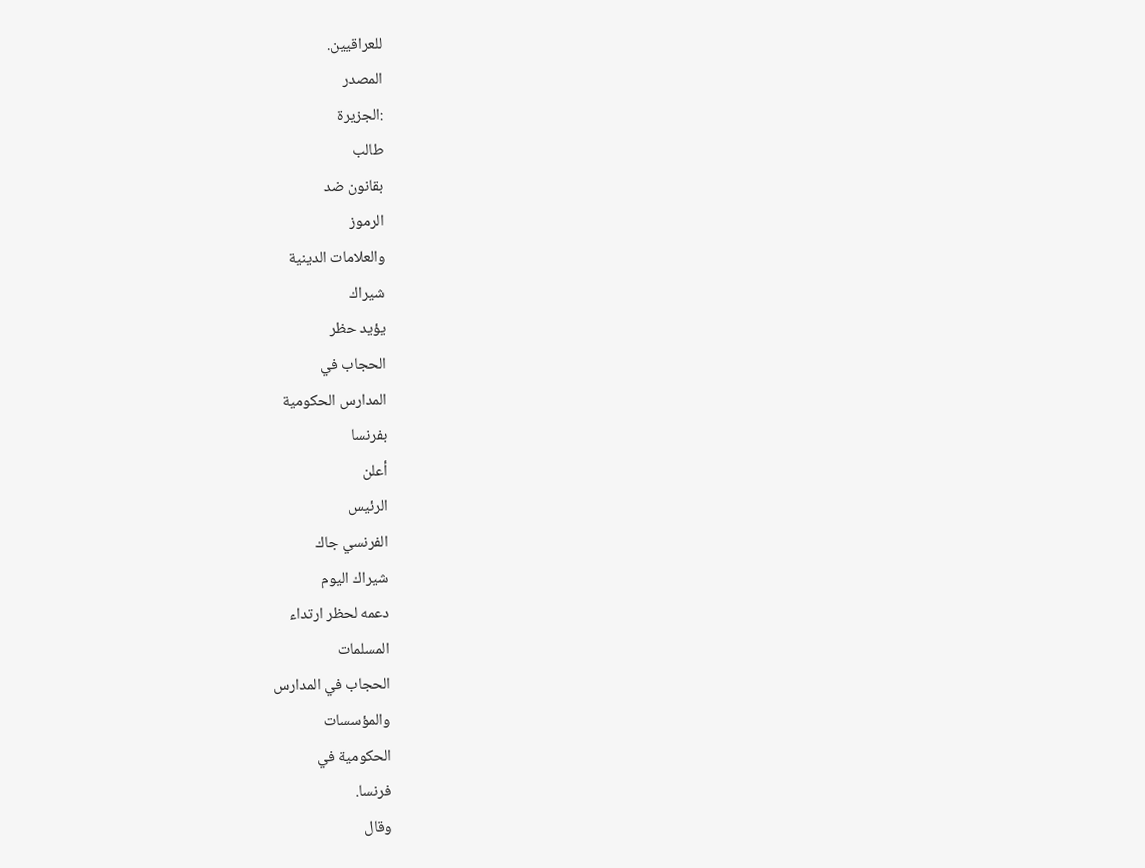للعراقيين.
المصدر
:الجزيرة
طالب
بقانون ضد
الرموز
والعلامات الدينية
شيراك
يؤيد حظر
الحجاب في
المدارس الحكومية
بفرنسا
أعلن
الرئيس
الفرنسي جاك
شيراك اليوم
دعمه لحظر ارتداء
المسلمات
الحجاب في المدارس
والمؤسسات
الحكومية في
فرنسا.
وقال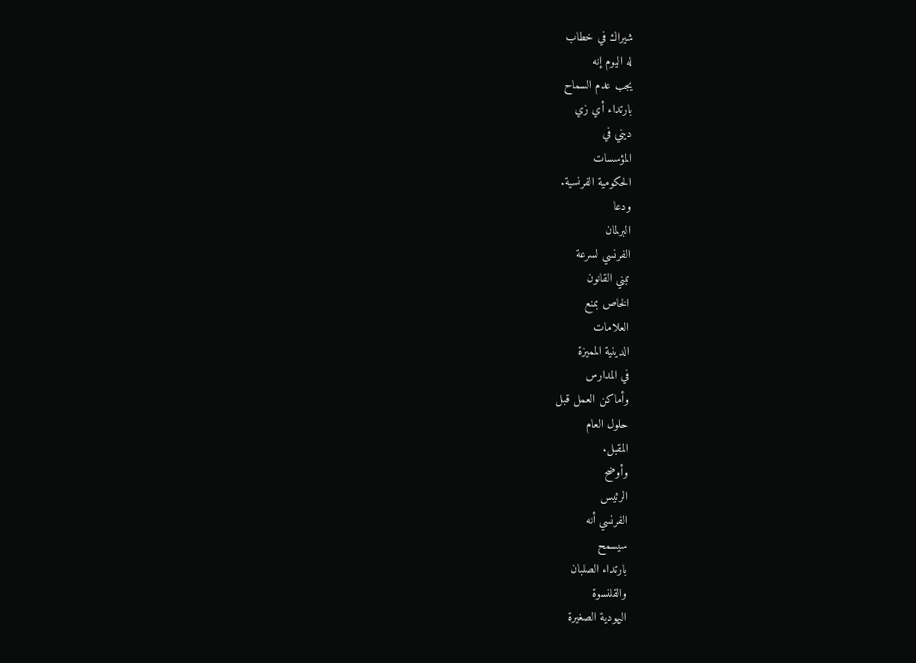شيراك في خطاب
له اليوم إنه
يجب عدم السماح
بارتداء أي زي
ديني في
المؤسسات
الحكومية الفرنسية.
ودعا
البرلمان
الفرنسي لسرعة
تبني القانون
الخاص بمنع
العلامات
الدينية المميزة
في المدارس
وأماكن العمل قبل
حلول العام
المقبل.
وأوضح
الرئيس
الفرنسي أنه
سيسمح
بارتداء الصلبان
والقلنسوة
اليهودية الصغيرة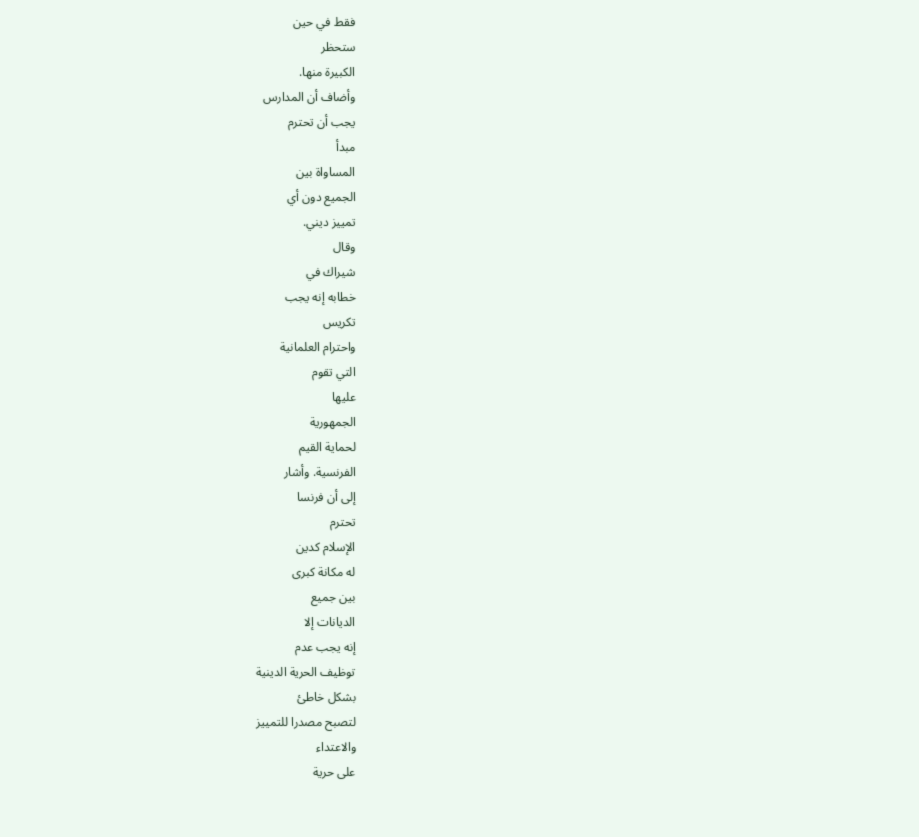فقط في حين
ستحظر
الكبيرة منها.
وأضاف أن المدارس
يجب أن تحترم
مبدأ
المساواة بين
الجميع دون أي
تمييز ديني.
وقال
شيراك في
خطابه إنه يجب
تكريس
واحترام العلمانية
التي تقوم
عليها
الجمهورية
لحماية القيم
الفرنسية. وأشار
إلى أن فرنسا
تحترم
الإسلام كدين
له مكانة كبرى
بين جميع
الديانات إلا
إنه يجب عدم
توظيف الحرية الدينية
بشكل خاطئ
لتصبح مصدرا للتمييز
والاعتداء
على حرية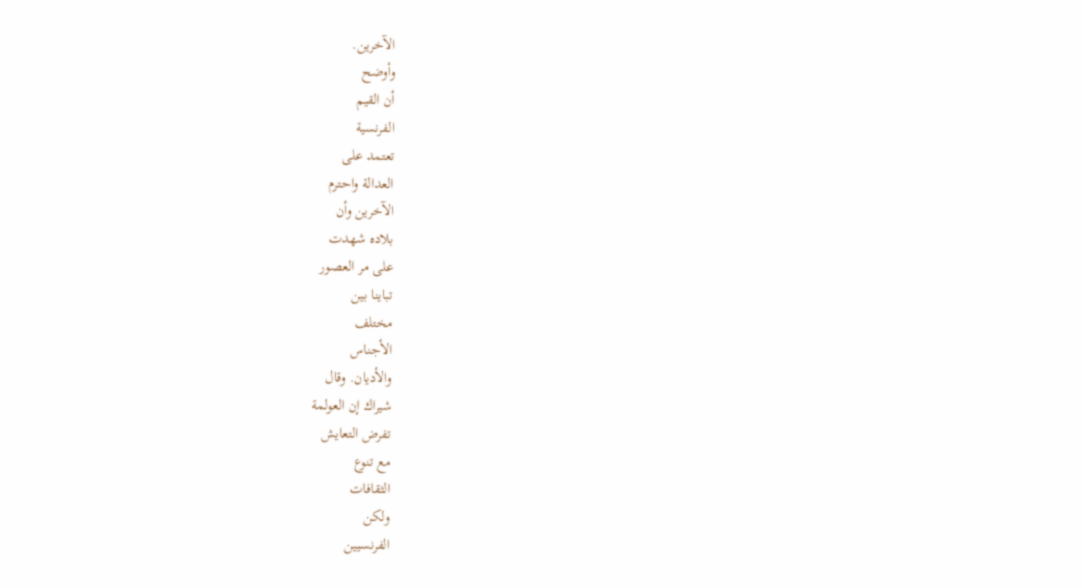الآخرين.
وأوضح
أن القيم
الفرنسية
تعتمد على
العدالة واحترم
الآخرين وأن
بلاده شهدت
على مر العصور
تباينا بين
مختلف
الأجناس
والأديان. وقال
شيراك إن العولمة
تفرض التعايش
مع تنوع
الثقافات
ولكن
الفرنسيين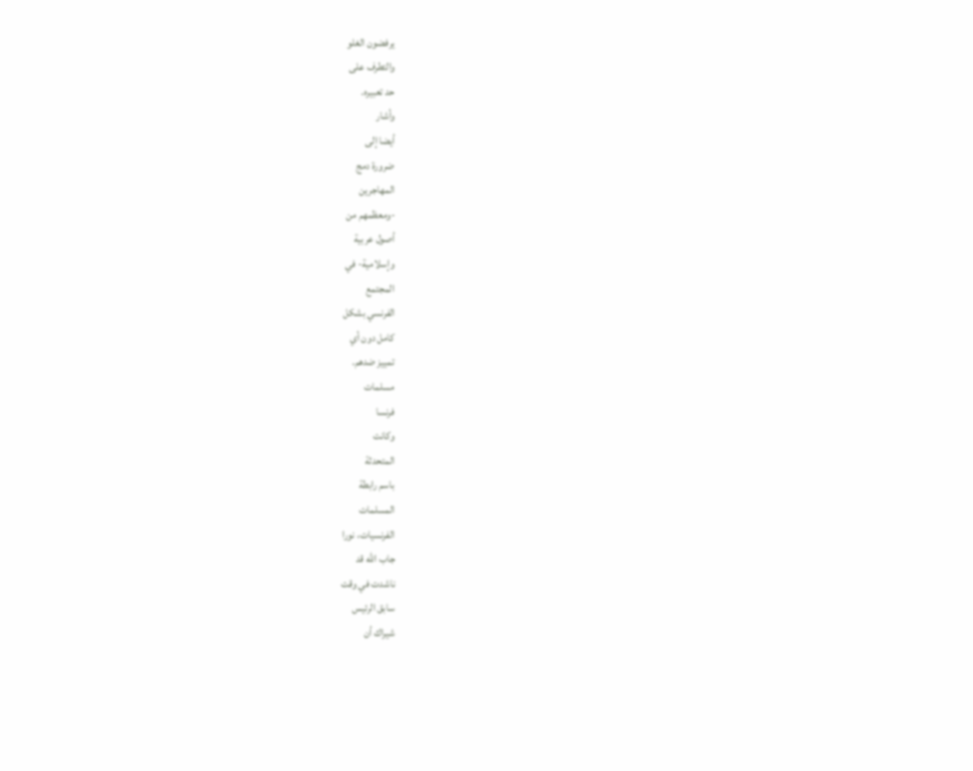يرفضون الغلو
والتطرف على
حد تعبيره.
وأشار
أيضا إلى
ضرورة دمج
المهاجرين
-ومعظمهم من
أصول عربية
وإسلامية- في
المجتمع
الفرنسي بشكل
كامل دون أي
تمييز ضدهم.
مسلمات
فرنسا
وكانت
المتحدثة
باسم رابطة
المسلمات
الفرنسيات، نورا
جاب الله قد
ناشدت في وقت
سابق الرئيس
شيراك أن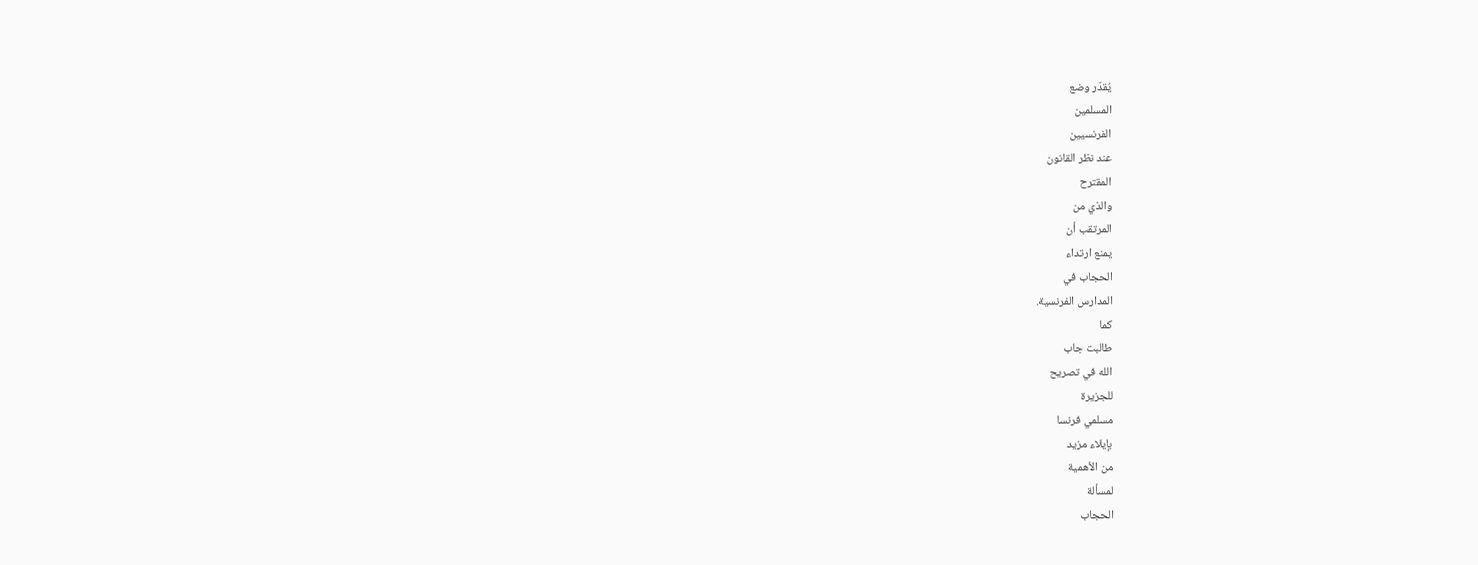يُقدّر وضع
المسلمين
الفرنسيين
عند نظر القانون
المقترح
والذي من
المرتقب أن
يمنع ارتداء
الحجاب في
المدارس الفرنسية.
كما
طالبت جاب
الله في تصريح
للجزيرة
مسلمي فرنسا
بإيلاء مزيد
من الأهمية
لمسألة
الحجاب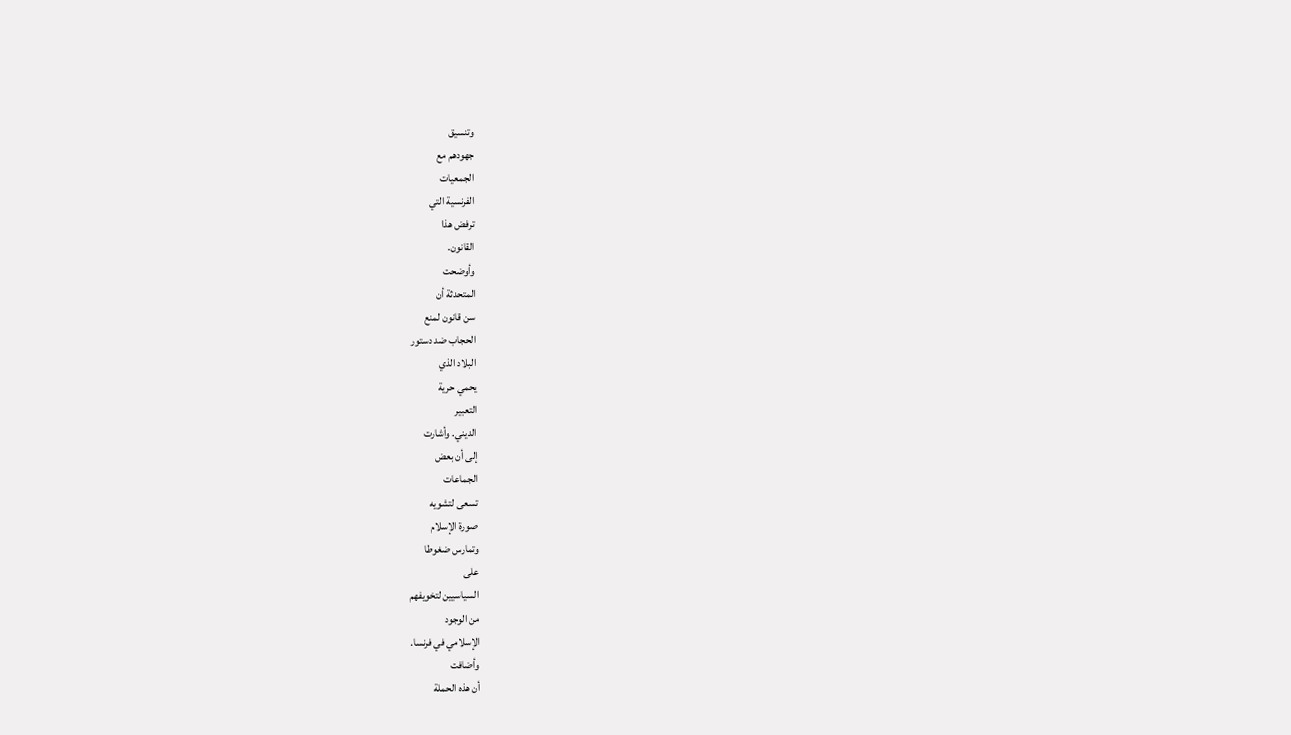وتنسيق
جهودهم مع
الجمعيات
الفرنسية التي
ترفض هذا
القانون.
وأوضحت
المتحدثة أن
سن قانون لمنع
الحجاب ضد دستور
البلاد الذي
يحمي حرية
التعبير
الديني. وأشارت
إلى أن بعض
الجماعات
تسعى لتشويه
صورة الإسلام
وتمارس ضغوطا
على
السياسيين لتخويفهم
من الوجود
الإسلامي في فرنسا.
وأضافت
أن هذه الحملة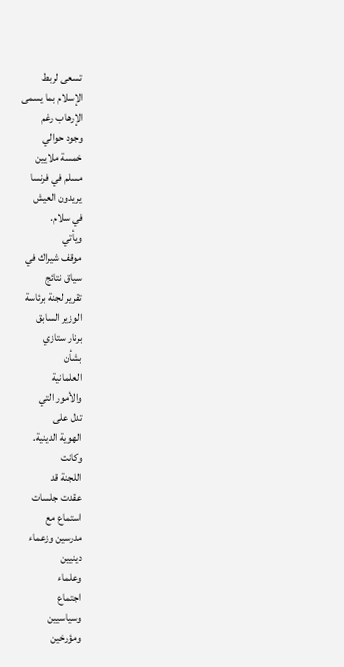تسعى لربط
الإسلام بما يسمى
الإرهاب رغم
وجود حوالي
خمسة ملايين
مسلم في فرنسا
يريدون العيش
في سلام.
ويأتي
موقف شيراك في
سياق نتائج
تقرير لجنة برئاسة
الوزير السابق
برنار ستازي
بشأن
العلمانية
والأمور التي
تدل على
الهوية الدينية.
وكانت
اللجنة قد
عقدت جلسات
استماع مع
مدرسين وزعماء
دينيين
وعلماء
اجتماع
وسياسيين
ومؤرخين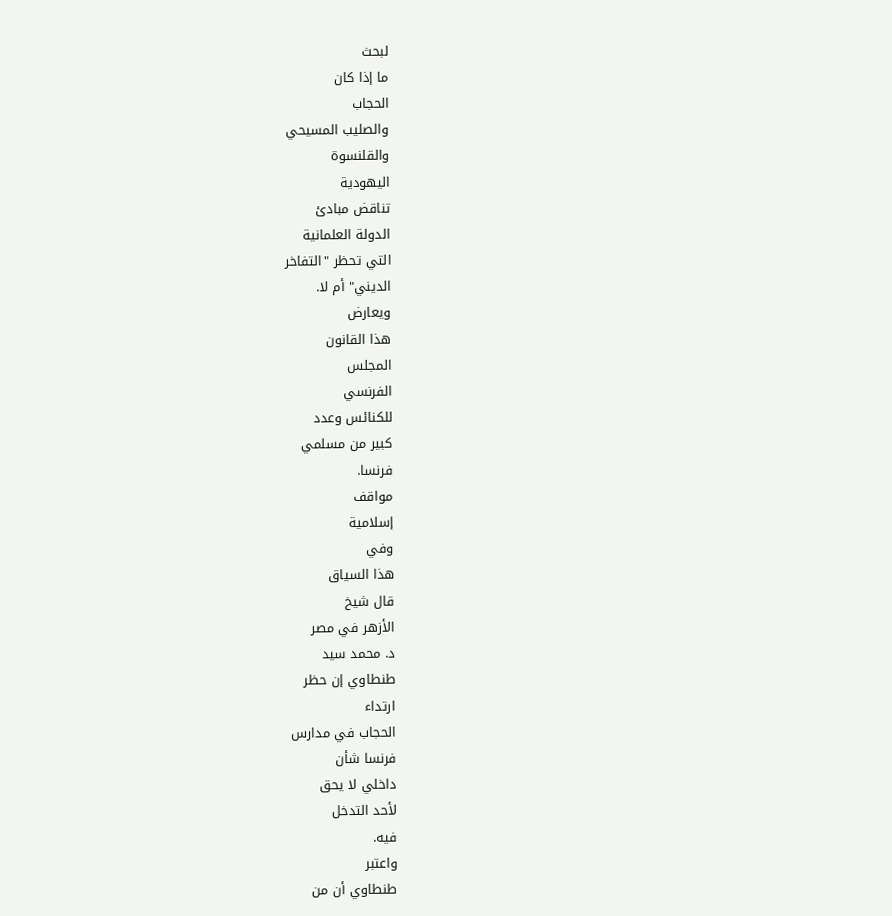لبحث
ما إذا كان
الحجاب
والصليب المسيحي
والقلنسوة
اليهودية
تناقض مبادئ
الدولة العلمانية
التي تحظر "التفاخر
الديني" أم لا.
ويعارض
هذا القانون
المجلس
الفرنسي
للكنائس وعدد
كبير من مسلمي
فرنسا.
مواقف
إسلامية
وفي
هذا السياق
قال شيخ
الأزهر في مصر
د. محمد سيد
طنطاوي إن حظر
ارتداء
الحجاب في مدارس
فرنسا شأن
داخلي لا يحق
لأحد التدخل
فيه.
واعتبر
طنطاوي أن من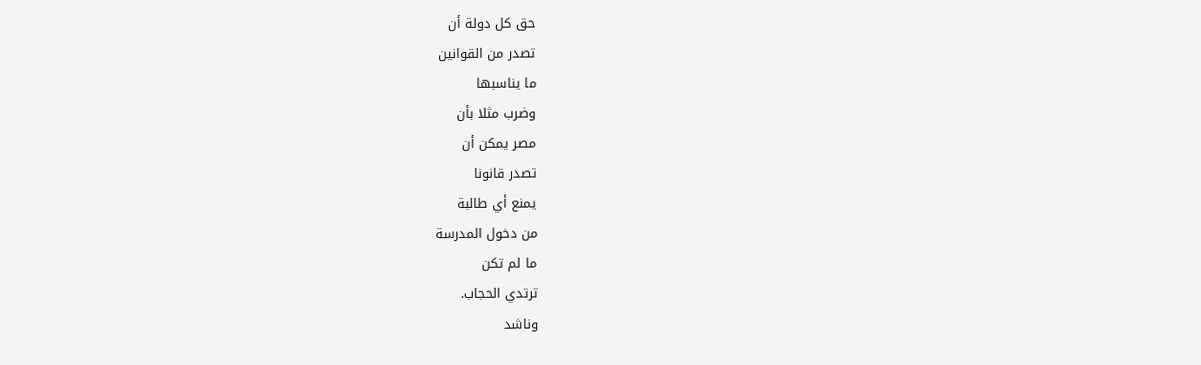حق كل دولة أن
تصدر من القوانين
ما يناسبها
وضرب مثلا بأن
مصر يمكن أن
تصدر قانونا
يمنع أي طالبة
من دخول المدرسة
ما لم تكن
ترتدي الحجاب.
وناشد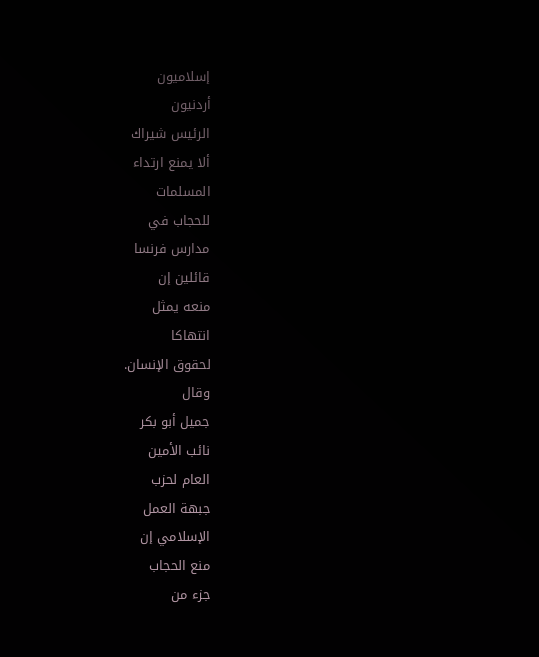إسلاميون
أردنيون
الرئيس شيراك
ألا يمنع ارتداء
المسلمات
للحجاب في
مدارس فرنسا
قائلين إن
منعه يمثل
انتهاكا
لحقوق الإنسان.
وقال
جميل أبو بكر
نائب الأمين
العام لحزب
جبهة العمل
الإسلامي إن
منع الحجاب
جزء من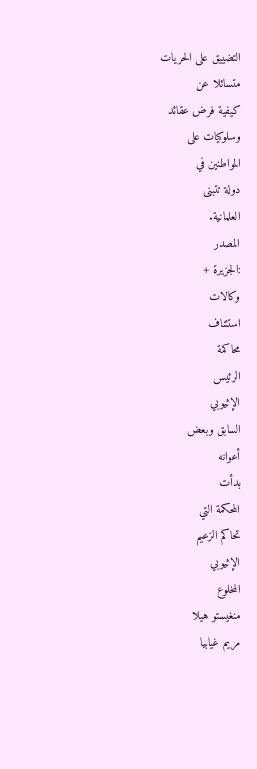التضييق على الحريات
متسائلا عن
كيفية فرض عقائد
وسلوكيات على
المواطنين في
دولة تتبنى
العلمانية.
المصدر
:الجزيرة +
وكالات
استئناف
محاكمة
الرئيس
الإثيوبي
السابق وبعض
أعوانه
بدأت
المحكمة التي
تحاكم الزعيم
الإثيوبي
المخلوع
منغيستو هيلا
مريم غيابيا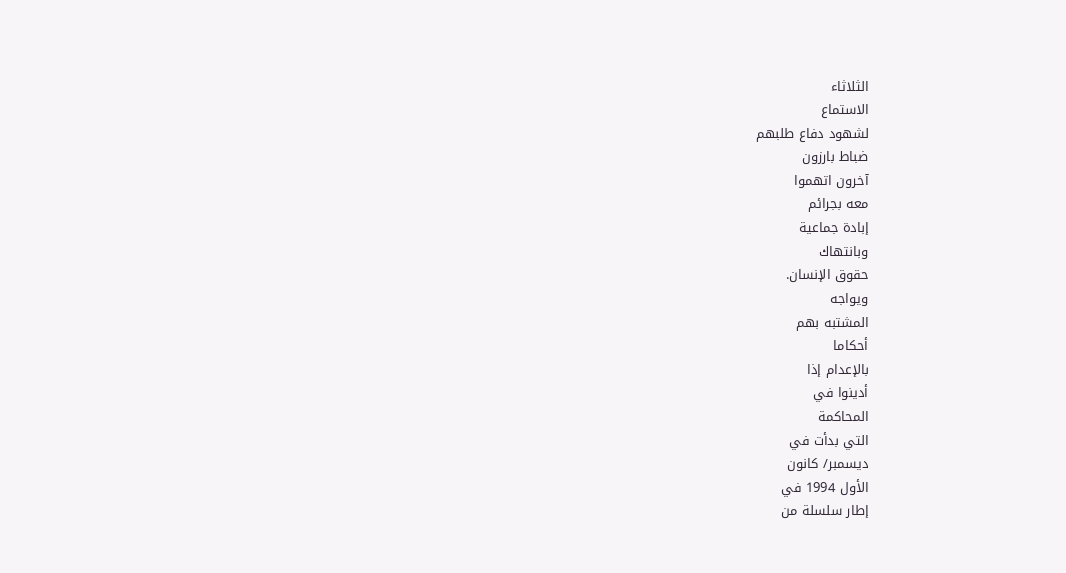الثلاثاء
الاستماع
لشهود دفاع طلبهم
ضباط بارزون
آخرون اتهموا
معه بجرائم
إبادة جماعية
وبانتهاك
حقوق الإنسان.
ويواجه
المشتبه بهم
أحكاما
بالإعدام إذا
أدينوا في
المحاكمة
التي بدأت في
ديسمبر/ كانون
الأول 1994 في
إطار سلسلة من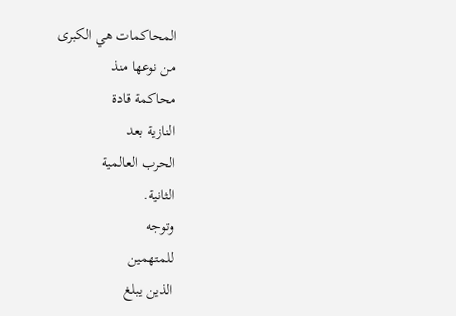المحاكمات هي الكبرى
من نوعها منذ
محاكمة قادة
النازية بعد
الحرب العالمية
الثانية.
وتوجه
للمتهمين
الذين يبلغ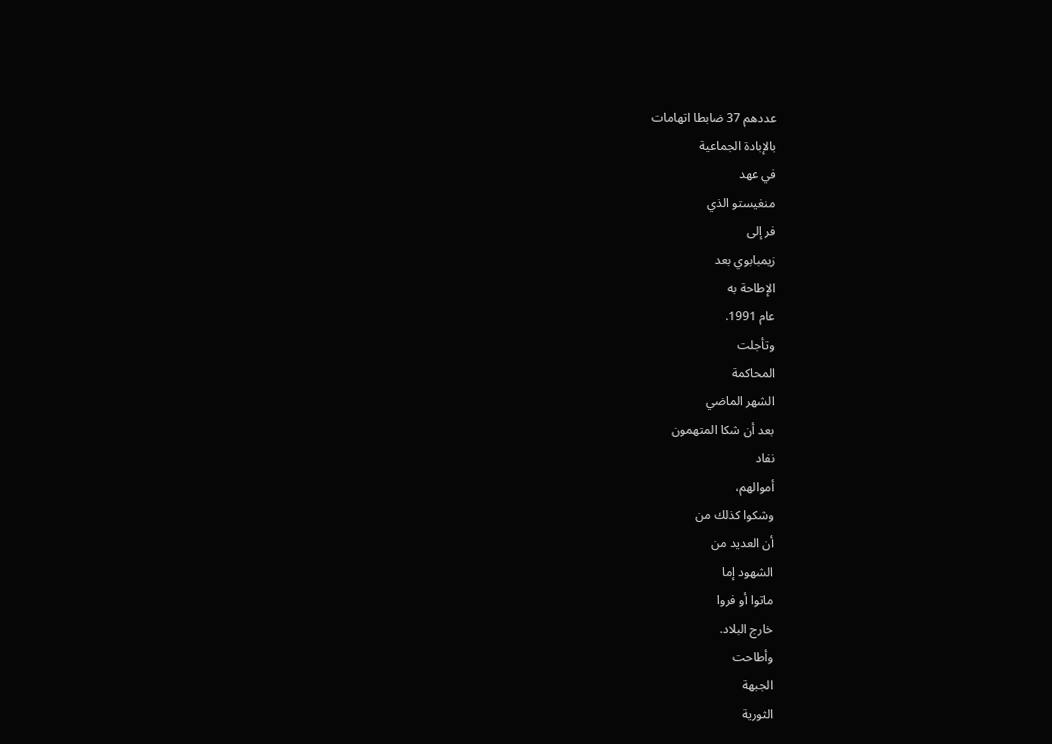عددهم 37 ضابطا اتهامات
بالإبادة الجماعية
في عهد
منغيستو الذي
فر إلى
زيمبابوي بعد
الإطاحة به
عام 1991.
وتأجلت
المحاكمة
الشهر الماضي
بعد أن شكا المتهمون
نفاد
أموالهم،
وشكوا كذلك من
أن العديد من
الشهود إما
ماتوا أو فروا
خارج البلاد.
وأطاحت
الجبهة
الثورية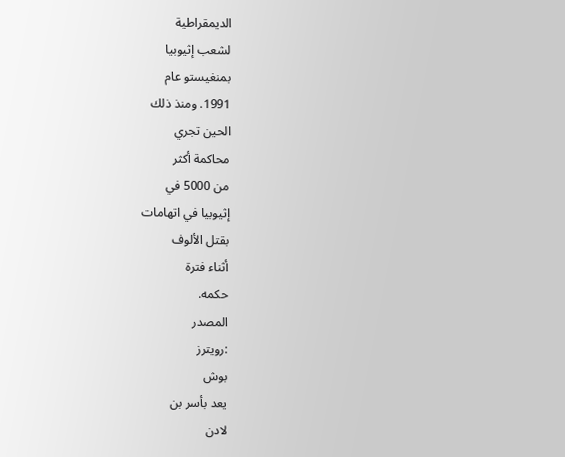الديمقراطية
لشعب إثيوبيا
بمنغيستو عام
1991. ومنذ ذلك
الحين تجري
محاكمة أكثر
من 5000 في
إثيوبيا في اتهامات
بقتل الألوف
أثناء فترة
حكمه.
المصدر
:رويترز
بوش
يعد بأسر بن
لادن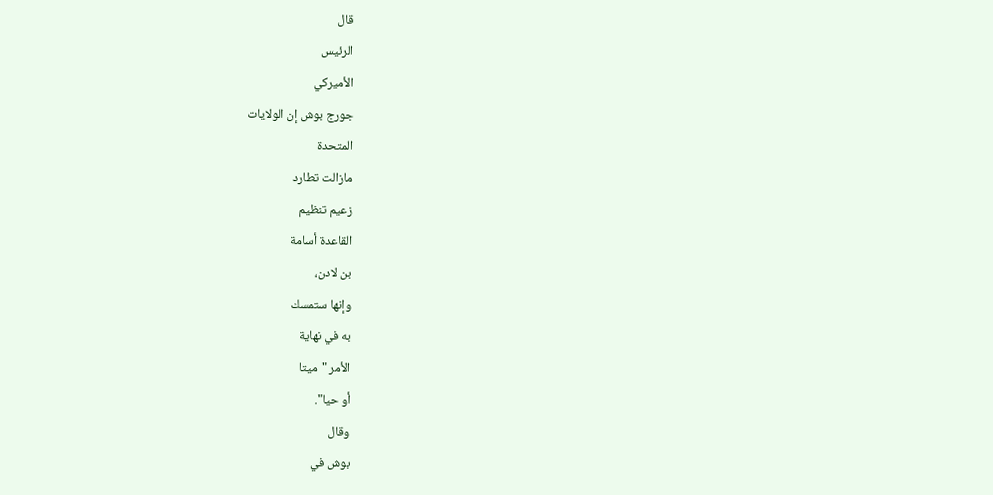قال
الرئيس
الأميركي
جورج بوش إن الولايات
المتحدة
مازالت تطارد
زعيم تنظيم
القاعدة أسامة
بن لادن،
وإنها ستمسك
به في نهاية
الأمر "ميتا
أو حيا".
وقال
بوش في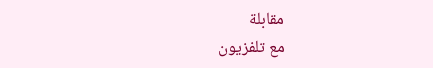مقابلة
مع تلفزيون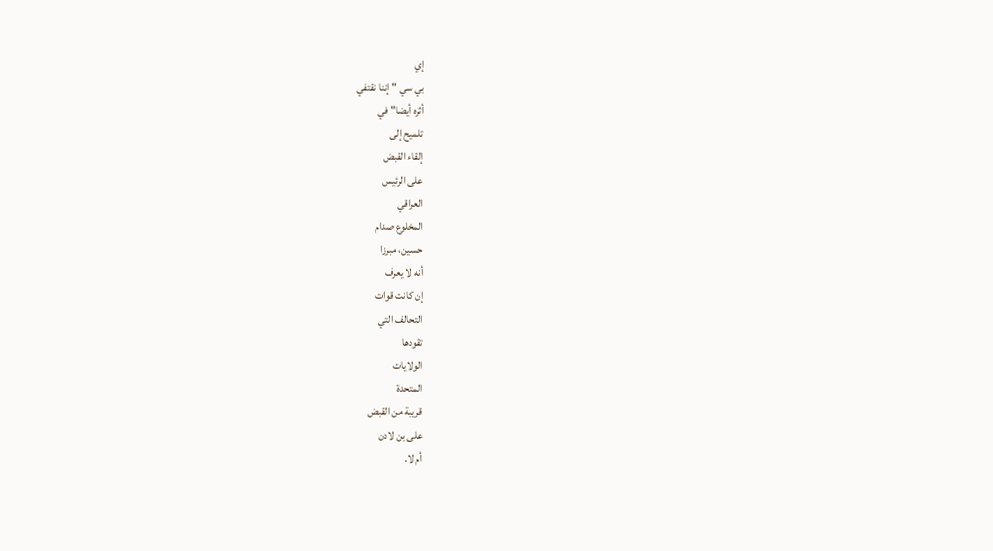إي
بي سي "إننا نقتفي
أثره أيضا" في
تلميح إلى
إلقاء القبض
على الرئيس
العراقي
المخلوع صدام
حسين، مبرزا
أنه لا يعرف
إن كانت قوات
التحالف التي
تقودها
الولايات
المتحدة
قريبة من القبض
على بن لادن
أم لا.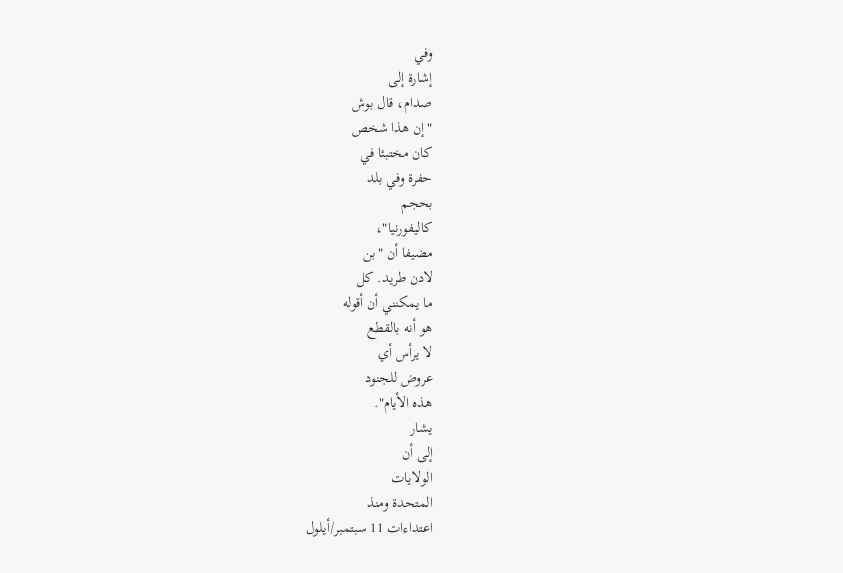وفي
إشارة إلى
صدام، قال بوش
"إن هذا شخص
كان مختبئا في
حفرة وفي بلد
بحجم
كاليفورنيا"،
مضيفا أن "بن
لادن طريد. كل
ما يمكنني أن أقوله
هو أنه بالقطع
لا يرأس أي
عروض للجنود
هذه الأيام".
يشار
إلى أن
الولايات
المتحدة ومنذ
اعتداءات 11 سبتمبر/أيلول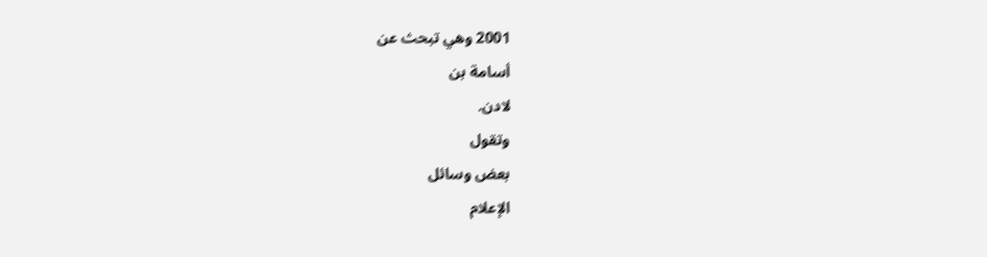2001 وهي تبحث عن
أسامة بن
لادن.
وتقول
بعض وسائل
الإعلام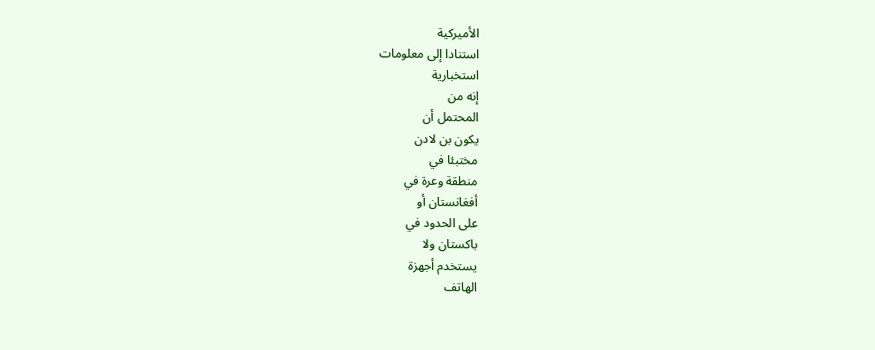الأميركية
استنادا إلى معلومات
استخبارية
إنه من
المحتمل أن
يكون بن لادن
مختبئا في
منطقة وعرة في
أفغانستان أو
على الحدود في
باكستان ولا
يستخدم أجهزة
الهاتف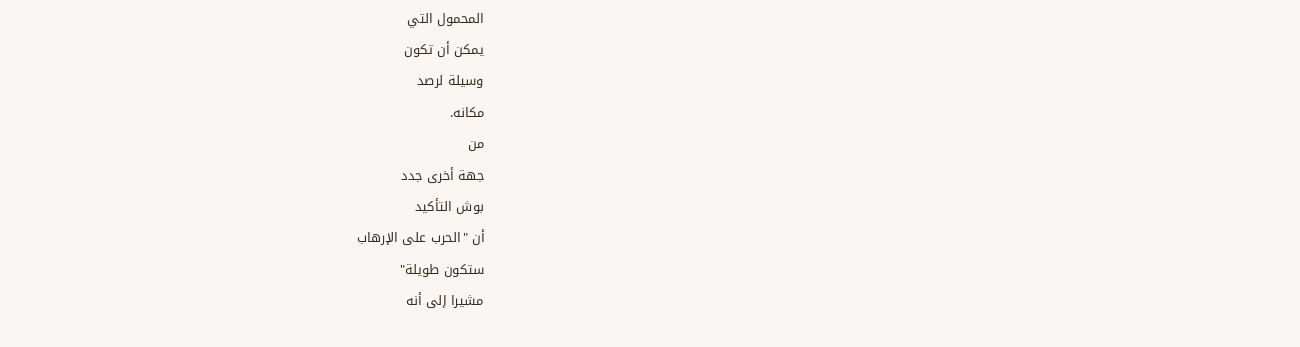المحمول التي
يمكن أن تكون
وسيلة لرصد
مكانه.
من
جهة أخرى جدد
بوش التأكيد
أن "الحرب على الإرهاب
ستكون طويلة"
مشيرا إلى أنه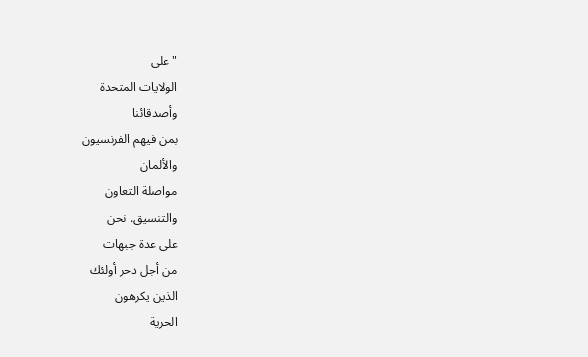"على
الولايات المتحدة
وأصدقائنا
بمن فيهم الفرنسيون
والألمان
مواصلة التعاون
والتنسيق. نحن
على عدة جبهات
من أجل دحر أولئك
الذين يكرهون
الحرية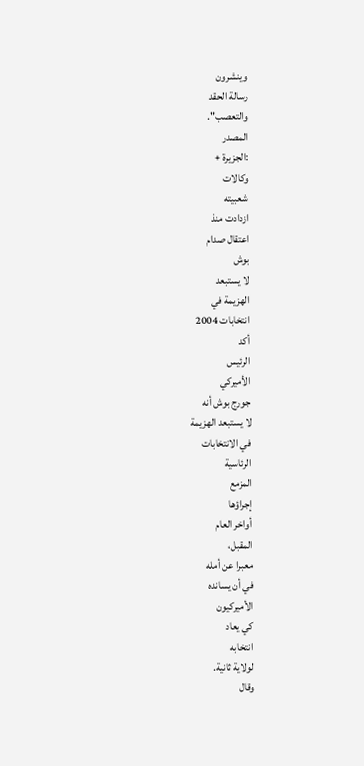وينشرون
رسالة الحقد
والتعصب".
المصدر
:الجزيرة +
وكالات
شعبيته
ازدادت منذ
اعتقال صدام
بوش
لا يستبعد
الهزيمة في
انتخابات 2004
أكد
الرئيس
الأميركي
جورج بوش أنه
لا يستبعد الهزيمة
في الانتخابات
الرئاسية
المزمع
إجراؤها
أواخر العام
المقبل،
معبرا عن أمله
في أن يسانده
الأميركيون
كي يعاد
انتخابه
لولاية ثانية.
وقال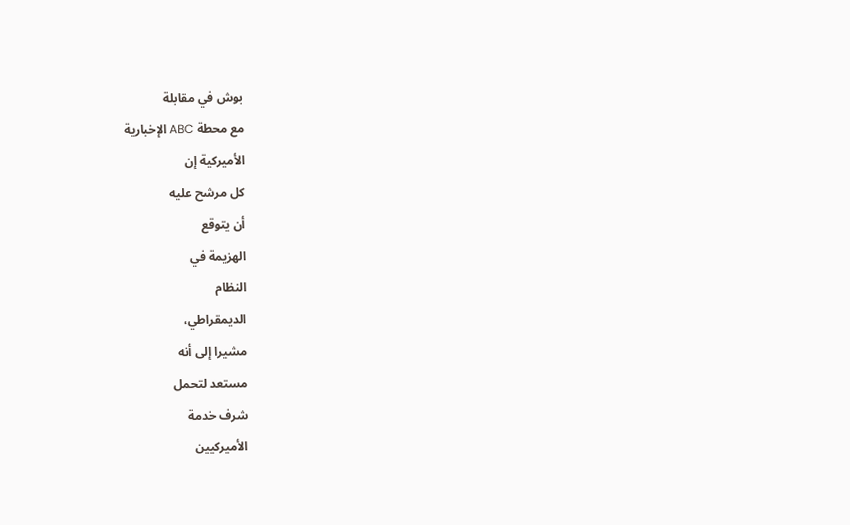بوش في مقابلة
مع محطة ABC الإخبارية
الأميركية إن
كل مرشح عليه
أن يتوقع
الهزيمة في
النظام
الديمقراطي،
مشيرا إلى أنه
مستعد لتحمل
شرف خدمة
الأميركيين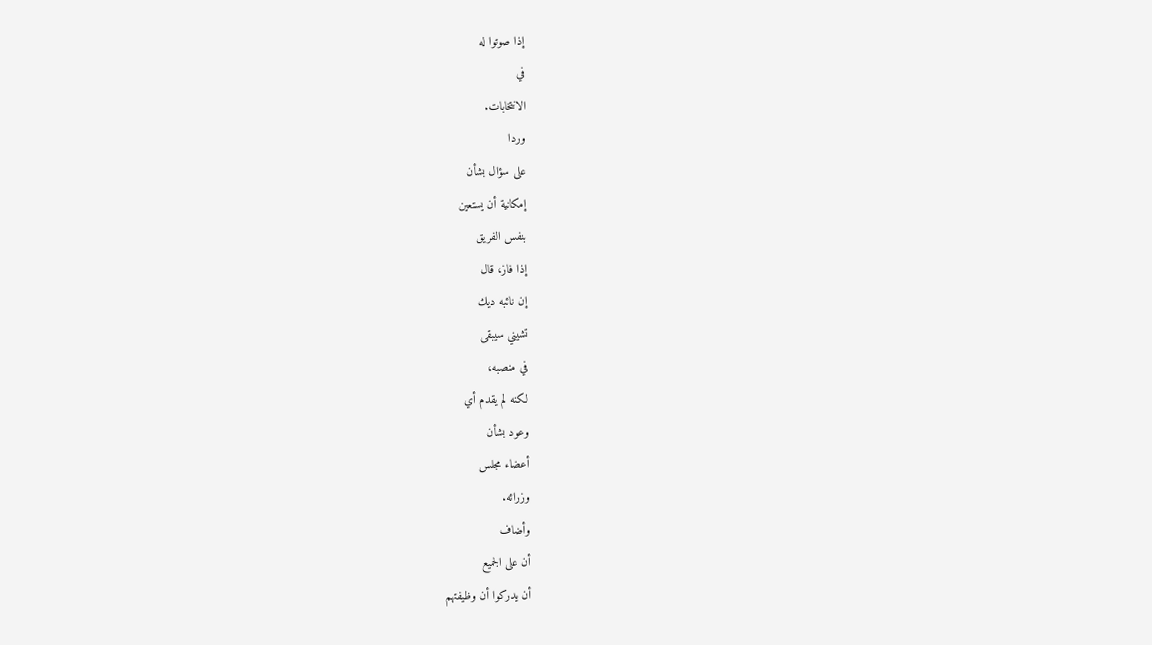إذا صوتوا له
في
الانتخابات.
وردا
على سؤال بشأن
إمكانية أن يستعين
بنفس الفريق
إذا فاز، قال
إن نائبه ديك
تشيني سيبقى
في منصبه،
لكنه لم يقدم أي
وعود بشأن
أعضاء مجلس
وزرائه.
وأضاف
أن على الجميع
أن يدركوا أن وظيفتهم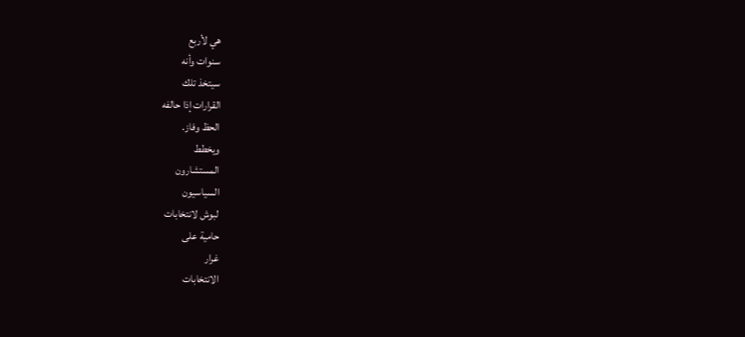هي لأربع
سنوات وأنه
سيتخذ تلك
القرارات إذا حالفه
الحظ وفاز.
ويخطط
المستشارون
السياسيون
لبوش لانتخابات
حامية على
غرار
الانتخابات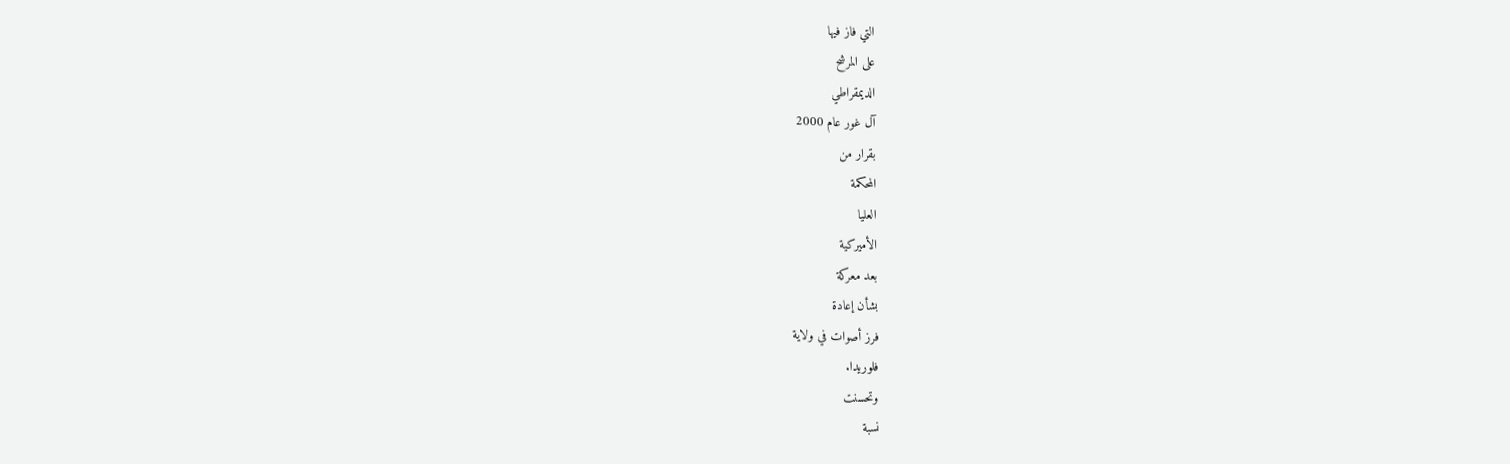التي فاز فيها
على المرشح
الديمقراطي
آل غور عام 2000
بقرار من
المحكمة
العليا
الأميركية
بعد معركة
بشأن إعادة
فرز أصوات في ولاية
فلوريدا.
وتحسنت
نسبة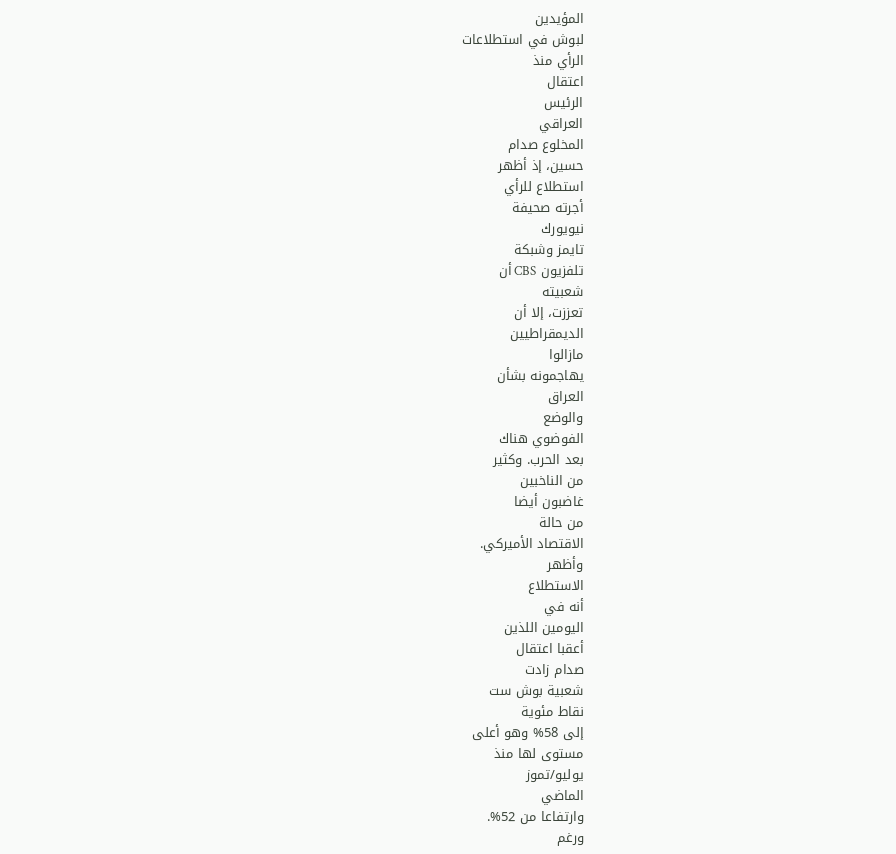المؤيدين
لبوش في استطلاعات
الرأي منذ
اعتقال
الرئيس
العراقي
المخلوع صدام
حسين، إذ أظهر
استطلاع للرأي
أجرته صحيفة
نيويورك
تايمز وشبكة
تلفزيون CBS أن
شعبيته
تعززت، إلا أن
الديمقراطيين
مازالوا
يهاجمونه بشأن
العراق
والوضع
الفوضوي هناك
بعد الحرب. وكثير
من الناخبين
غاضبون أيضا
من حالة
الاقتصاد الأميركي.
وأظهر
الاستطلاع
أنه في
اليومين اللذين
أعقبا اعتقال
صدام زادت
شعبية بوش ست
نقاط مئوية
إلى 58% وهو أعلى
مستوى لها منذ
يوليو/تموز
الماضي
وارتفاعا من 52%.
ورغم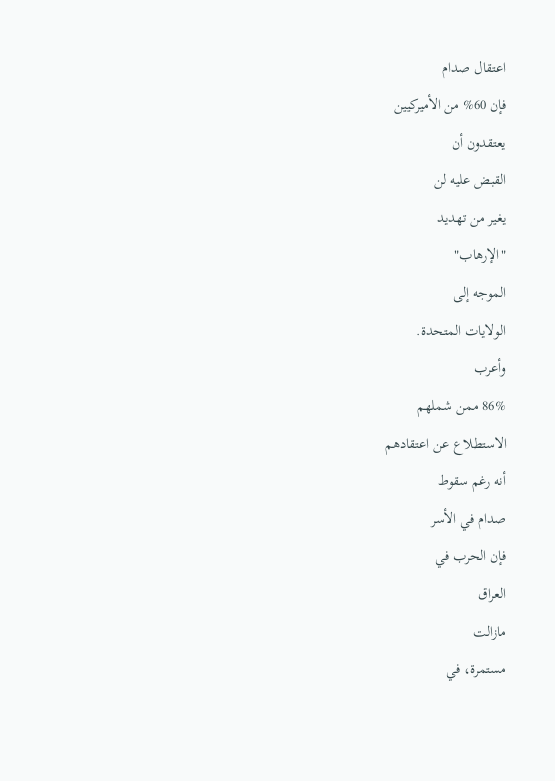اعتقال صدام
فإن 60% من الأميركيين
يعتقدون أن
القبض عليه لن
يغير من تهديد
"الإرهاب"
الموجه إلى
الولايات المتحدة.
وأعرب
86% ممن شملهم
الاستطلاع عن اعتقادهم
أنه رغم سقوط
صدام في الأسر
فإن الحرب في
العراق
مازالت
مستمرة، في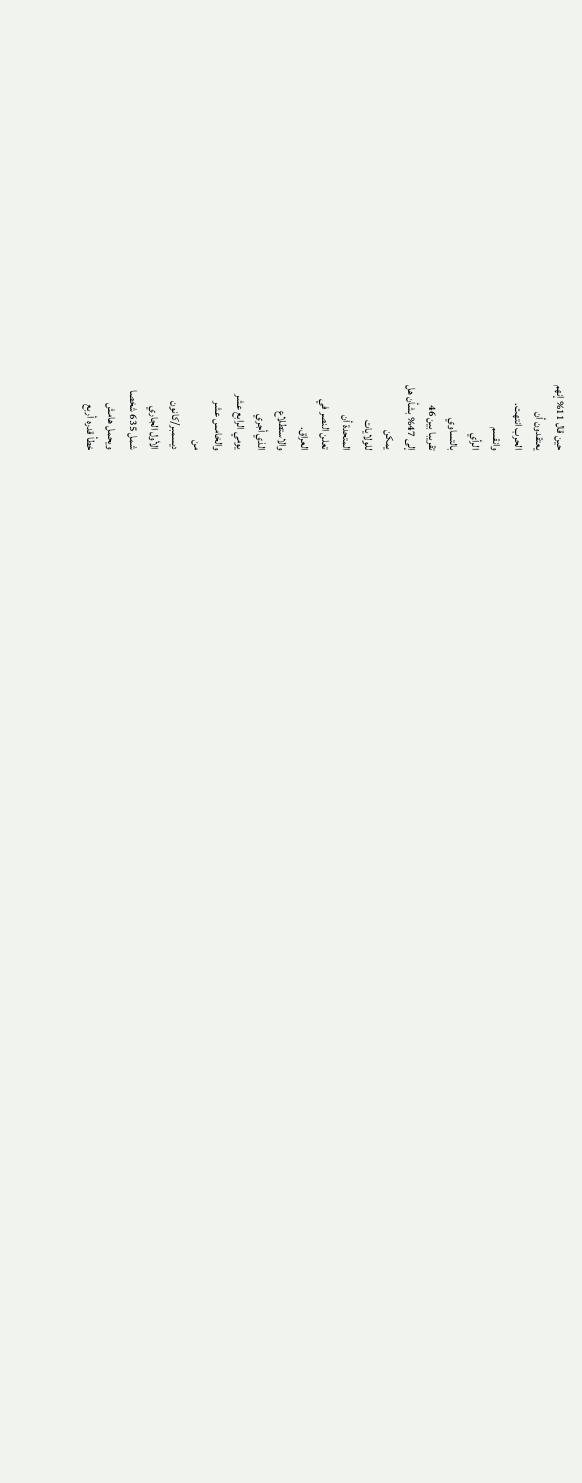حين قال 11% إنهم
يعتقدون أن
الحرب انتهت.
وانقسم
الرأي
بالتساوي
تقريبا بين 46
إلى 47% بشأن هل
يمكن
للولايات
المتحدة أن
تعلن النصر في
العراق.
والاستطلاع
الذي أجري
يومي الرابع عشر
والخامس عشر
من
ديسمبر/كانون
الأول الجاري
شمل 635 شخصا
ويحمل هامش
خطأ قدره أربع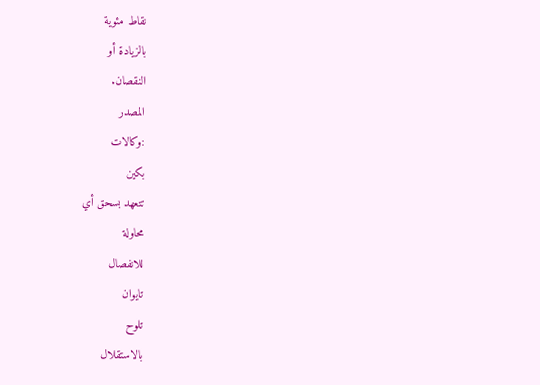نقاط مئوية
بالزيادة أو
النقصان.
المصدر
:وكالات
بكين
تتعهد بسحق أي
محاولة
للانفصال
تايوان
تلوح
بالاستقلال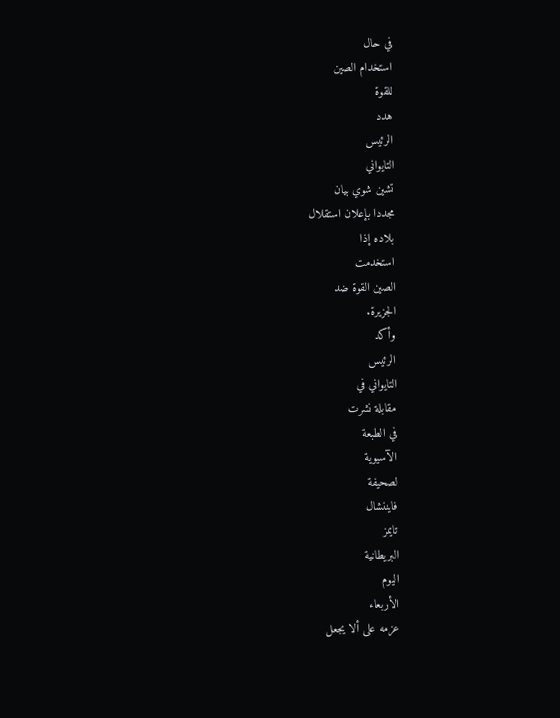في حال
استخدام الصين
للقوة
هدد
الرئيس
التايواني
تشين شوي بيان
مجددا بإعلان استقلال
بلاده إذا
استخدمت
الصين القوة ضد
الجزيرة.
وأكد
الرئيس
التايواني في
مقابلة نشرت
في الطبعة
الآسيوية
لصحيفة
فايننشال
تايمز
البريطانية
اليوم
الأربعاء
عزمه على ألا يجعل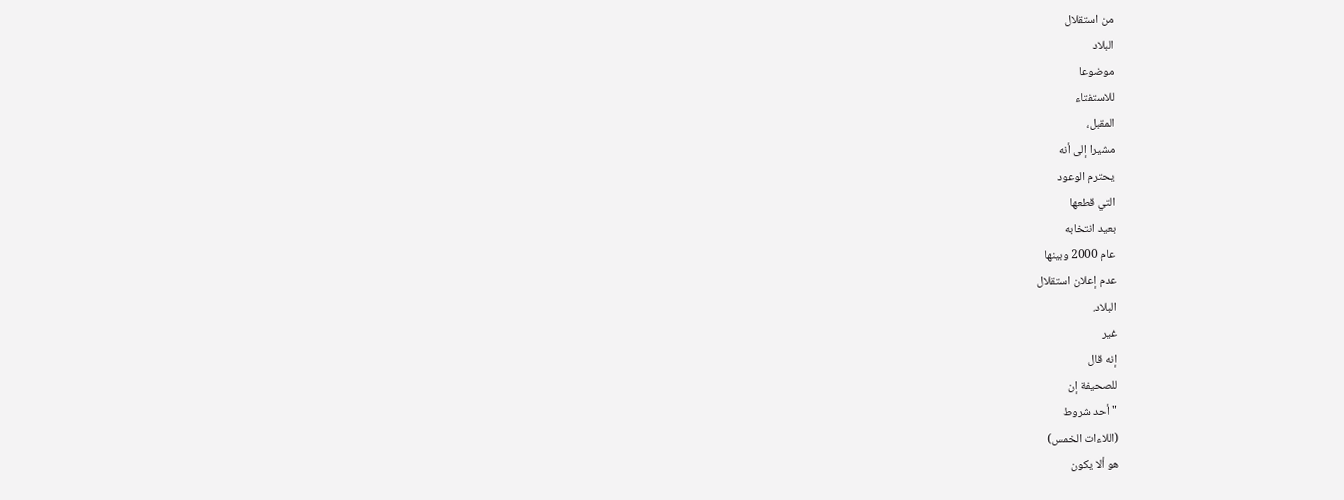من استقلال
البلاد
موضوعا
للاستفتاء
المقبل،
مشيرا إلى أنه
يحترم الوعود
التي قطعها
بعيد انتخابه
عام 2000 وبينها
عدم إعلان استقلال
البلاد.
غير
إنه قال
للصحيفة إن
"أحد شروط
(اللاءات الخمس)
هو ألا يكون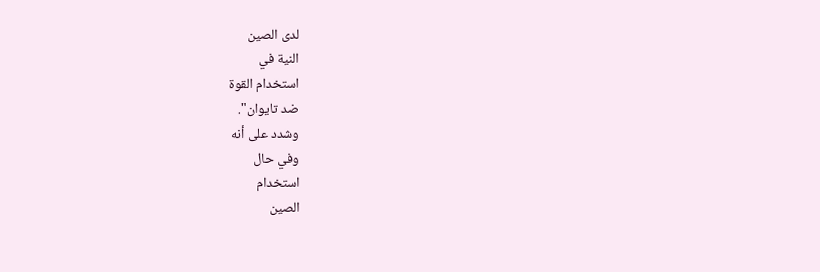لدى الصين
النية في
استخدام القوة
ضد تايوان".
وشدد على أنه
وفي حال
استخدام
الصين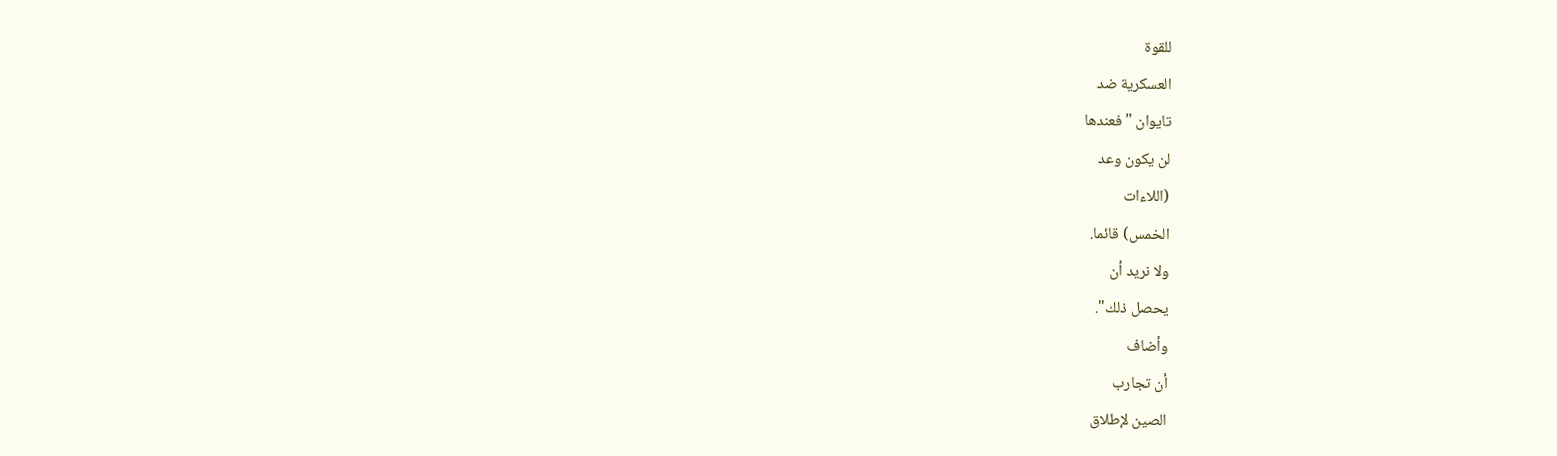للقوة
العسكرية ضد
تايوان "فعندها
لن يكون وعد
(اللاءات
الخمس) قائما.
ولا نريد أن
يحصل ذلك".
وأضاف
أن تجارب
الصين لإطلاق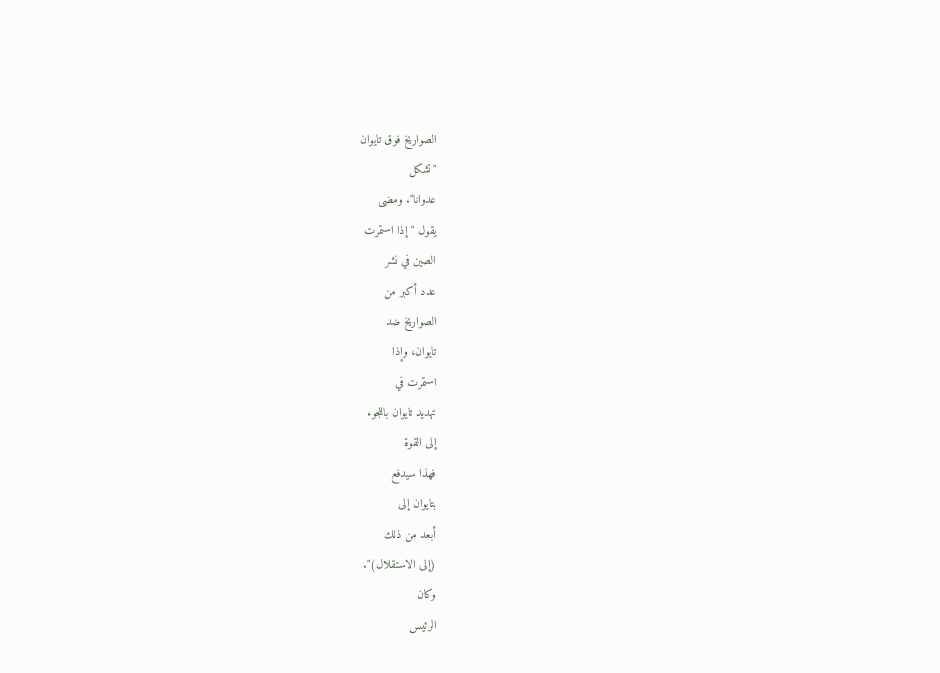الصواريخ فوق تايوان
"تشكل
عدوانا". ومضى
يقول "إذا استمرت
الصين في نشر
عدد أكبر من
الصواريخ ضد
تايوان، وإذا
استمرت في
تهديد تايوان باللجوء
إلى القوة
فهذا سيدفع
بتايوان إلى
أبعد من ذلك
(إلى الاستقلال)".
وكان
الرئيس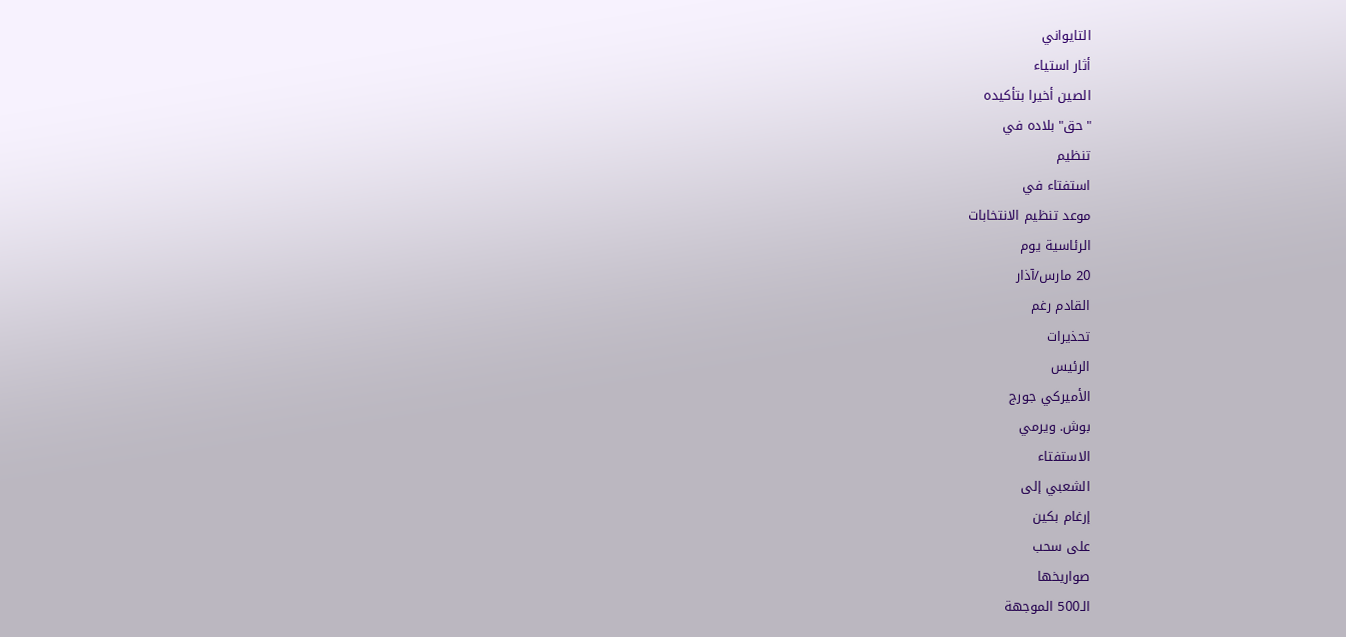التايواني
أثار استياء
الصين أخيرا بتأكيده
"حق" بلاده في
تنظيم
استفتاء في
موعد تنظيم الانتخابات
الرئاسية يوم
20 مارس/آذار
القادم رغم
تحذيرات
الرئيس
الأميركي جورج
بوش. ويرمي
الاستفتاء
الشعبي إلى
إرغام بكين
على سحب
صواريخها
الـ500 الموجهة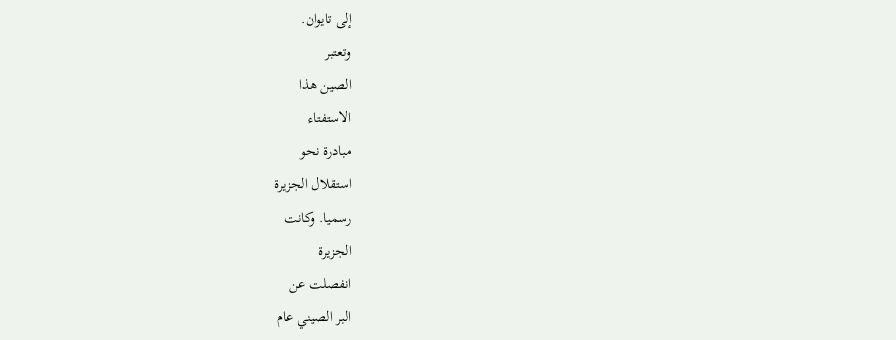إلى تايوان.
وتعتبر
الصين هذا
الاستفتاء
مبادرة نحو
استقلال الجزيرة
رسميا. وكانت
الجزيرة
انفصلت عن
البر الصيني عام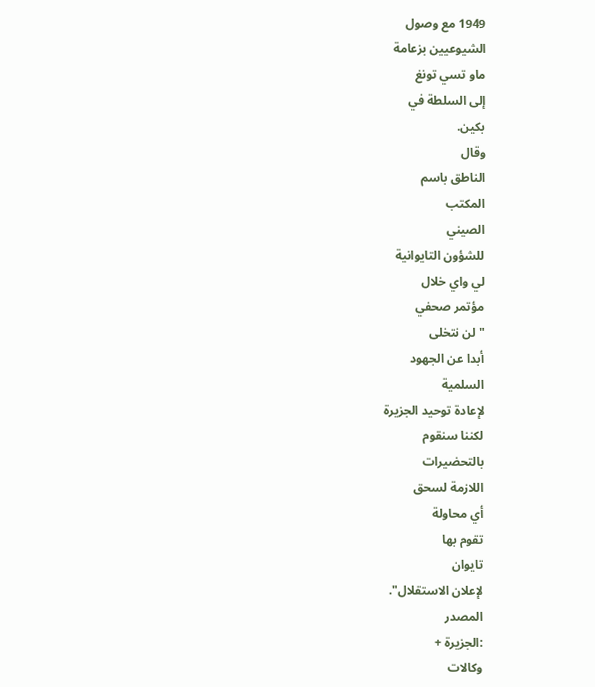1949 مع وصول
الشيوعيين بزعامة
ماو تسي تونغ
إلى السلطة في
بكين.
وقال
الناطق باسم
المكتب
الصيني
للشؤون التايوانية
لي واي خلال
مؤتمر صحفي
"لن نتخلى
أبدا عن الجهود
السلمية
لإعادة توحيد الجزيرة
لكننا سنقوم
بالتحضيرات
اللازمة لسحق
أي محاولة
تقوم بها
تايوان
لإعلان الاستقلال".
المصدر
:الجزيرة +
وكالات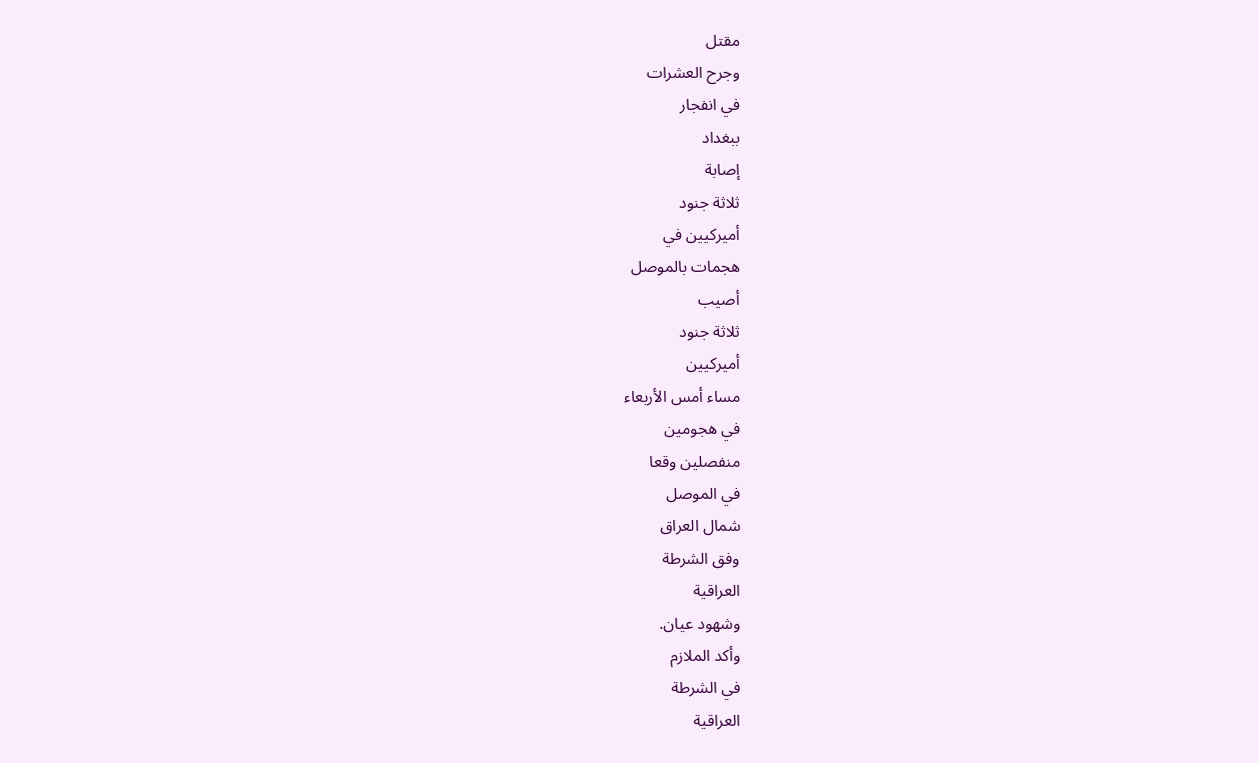مقتل
وجرح العشرات
في انفجار
ببغداد
إصابة
ثلاثة جنود
أميركيين في
هجمات بالموصل
أصيب
ثلاثة جنود
أميركيين
مساء أمس الأربعاء
في هجومين
منفصلين وقعا
في الموصل
شمال العراق
وفق الشرطة
العراقية
وشهود عيان.
وأكد الملازم
في الشرطة
العراقية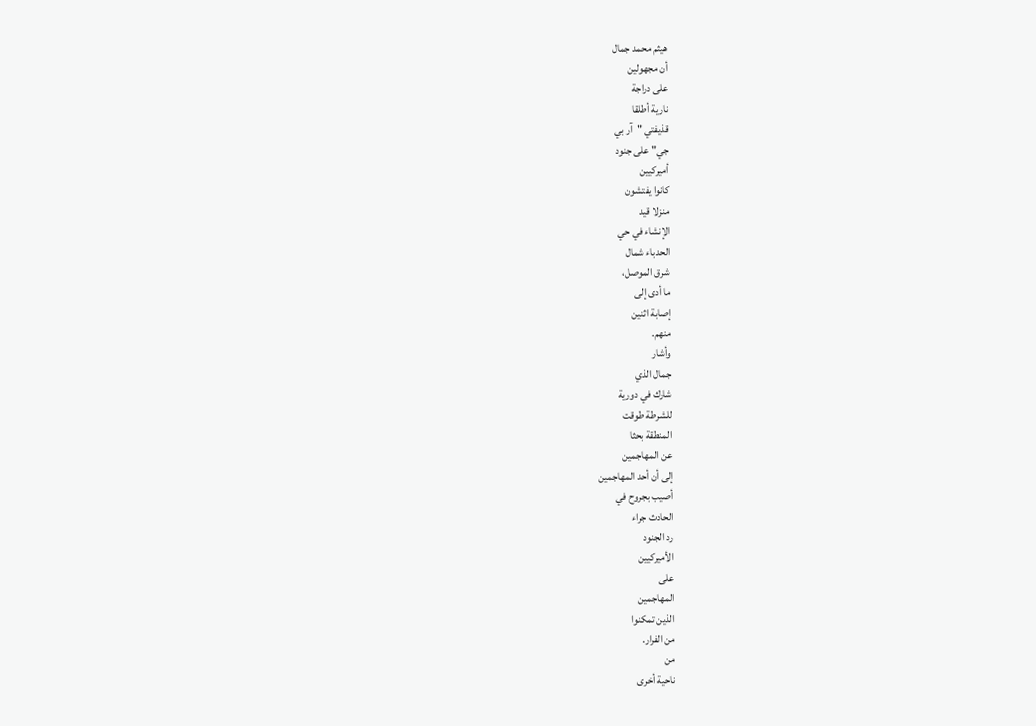هيثم محمد جمال
أن مجهولين
على دراجة
نارية أطلقا
قذيفتي "آر بي
جي" على جنود
أميركيين
كانوا يفتشون
منزلا قيد
الإنشاء في حي
الحدباء شمال
شرق الموصل،
ما أدى إلى
إصابة اثنين
منهم.
وأشار
جمال الذي
شارك في دورية
للشرطة طوقت
المنطقة بحثا
عن المهاجمين
إلى أن أحد المهاجمين
أصيب بجروح في
الحادث جراء
رد الجنود
الأميركيين
على
المهاجمين
الذين تمكنوا
من الفرار.
من
ناحية أخرى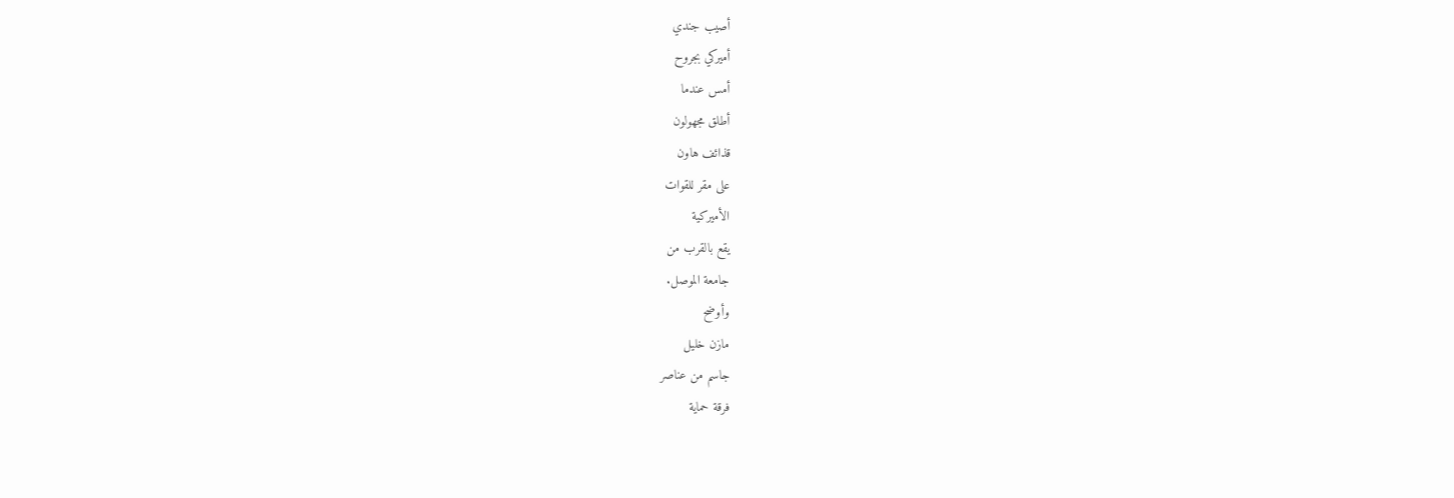أصيب جندي
أميركي بجروح
أمس عندما
أطلق مجهولون
قذائف هاون
على مقر للقوات
الأميركية
يقع بالقرب من
جامعة الموصل.
وأوضح
مازن خليل
جاسم من عناصر
فرقة حماية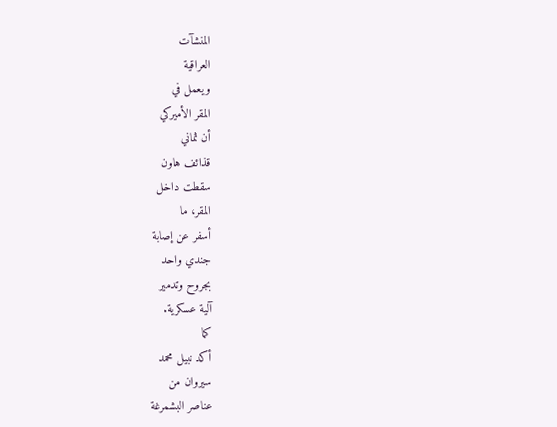المنشآت
العراقية
ويعمل في
المقر الأميركي
أن ثماني
قذائف هاون
سقطت داخل
المقر، ما
أسفر عن إصابة
جندي واحد
بجروح وتدمير
آلية عسكرية.
كما
أكد نبيل محمد
سيروان من
عناصر البشمرغة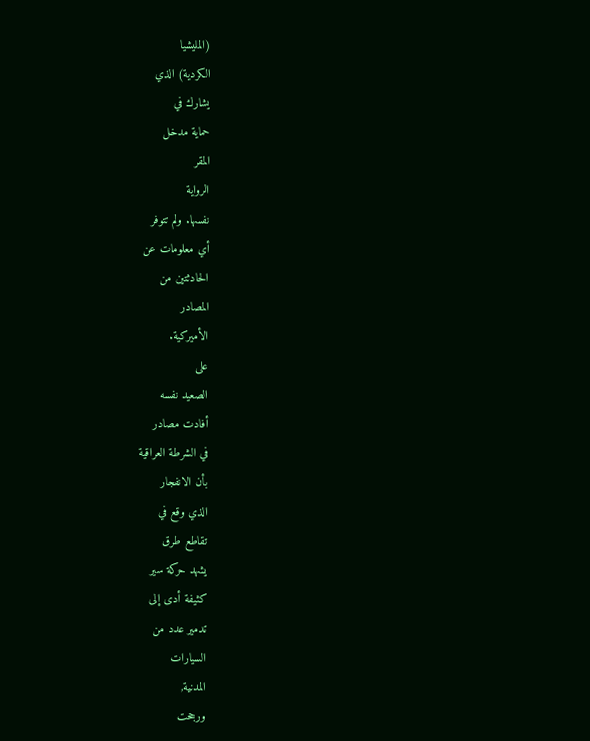(المليشيا
الكردية) الذي
يشارك في
حماية مدخل
المقر
الرواية
نفسها. ولم تتوفر
أي معلومات عن
الحادثتين من
المصادر
الأميركية.
على
الصعيد نفسه
أفادت مصادر
في الشرطة العراقية
بأن الانفجار
الذي وقع في
تقاطع طرق
يشهد حركة سير
كثيفة أدى إلى
تدمير عدد من
السيارات
المدنية,
ورجحت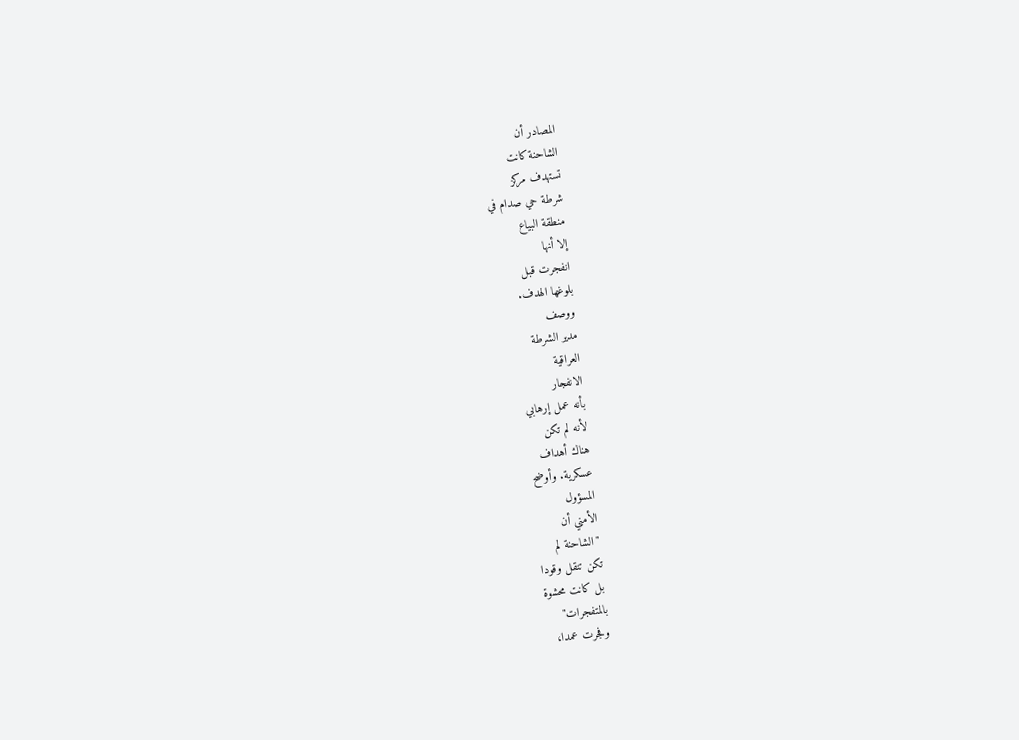المصادر أن
الشاحنة كانت
تستهدف مركز
شرطة حي صدام في
منطقة البياع
إلا أنها
انفجرت قبل
بلوغها الهدف.
ووصف
مدير الشرطة
العراقية
الانفجار
بأنه عمل إرهابي
لأنه لم تكن
هناك أهداف
عسكرية. وأوضح
المسؤول
الأمني أن
"الشاحنة لم
تكن تنقل وقودا
بل كانت محشوة
بالمتفجرات"
وفجرت عمدا،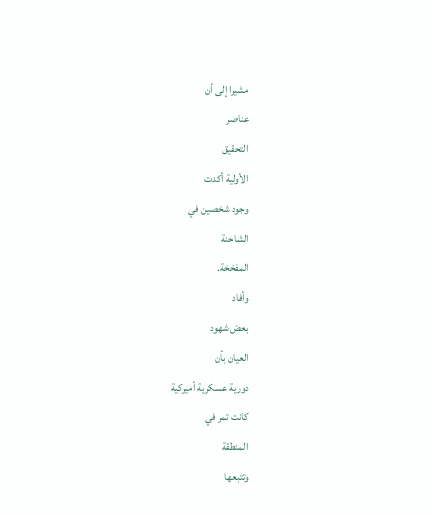مشيرا إلى أن
عناصر
التحقيق
الأولية أكدت
وجود شخصين في
الشاحنة
المفخخة.
وأفاد
بعض شهود
العيان بأن
دورية عسكرية أميركية
كانت تمر في
المنطقة
وتتبعها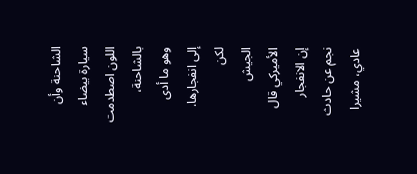الشاحنة وأن
سيارة بيضاء
اللون اصطدمت بالشاحنة،
وهو ما أدى
إلى انفجارها.
لكن
الجيش
الأميركي قال
إن الانفجار
نجم عن حادث
عادي، مشيرا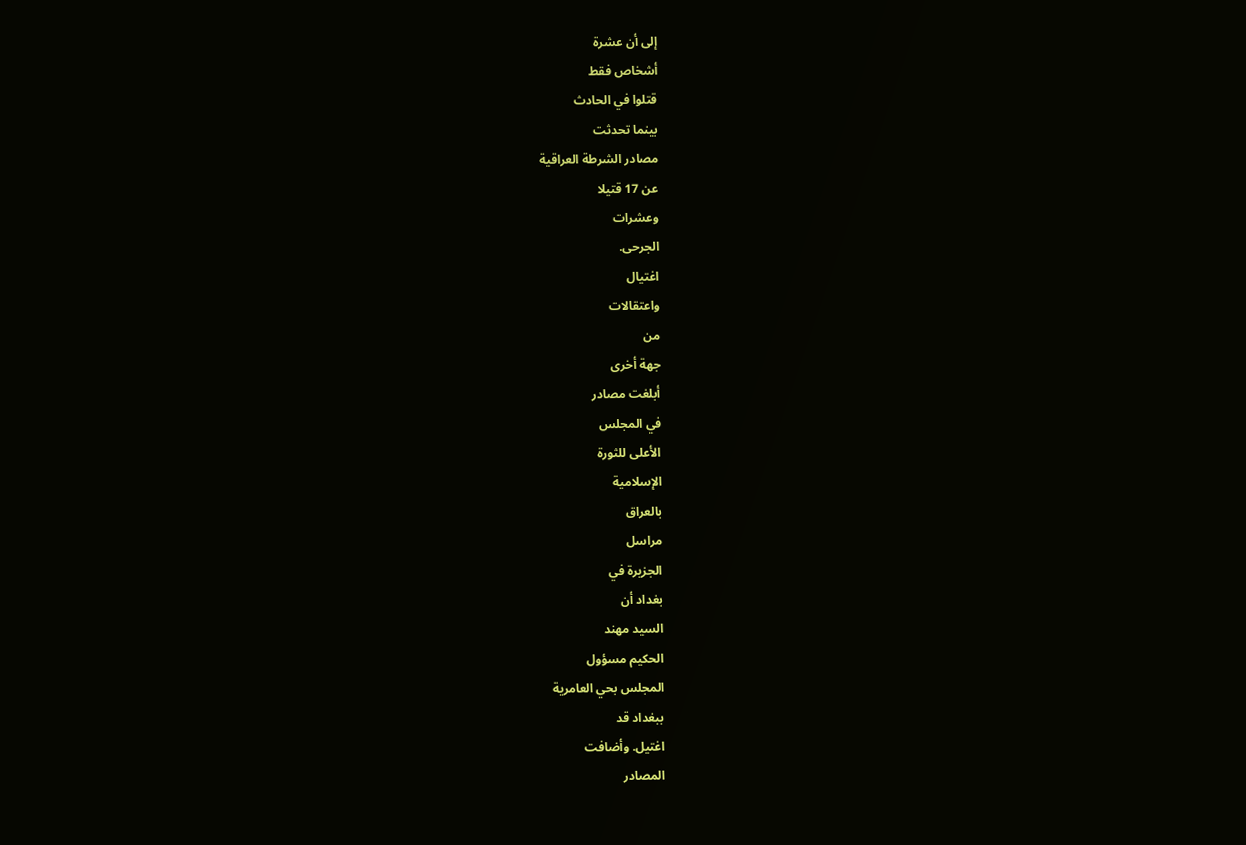إلى أن عشرة
أشخاص فقط
قتلوا في الحادث
بينما تحدثت
مصادر الشرطة العراقية
عن 17 قتيلا
وعشرات
الجرحى.
اغتيال
واعتقالات
من
جهة أخرى
أبلغت مصادر
في المجلس
الأعلى للثورة
الإسلامية
بالعراق
مراسل
الجزيرة في
بغداد أن
السيد مهند
الحكيم مسؤول
المجلس بحي العامرية
ببغداد قد
اغتيل. وأضافت
المصادر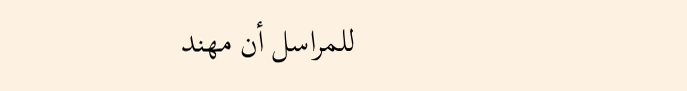للمراسل أن مهند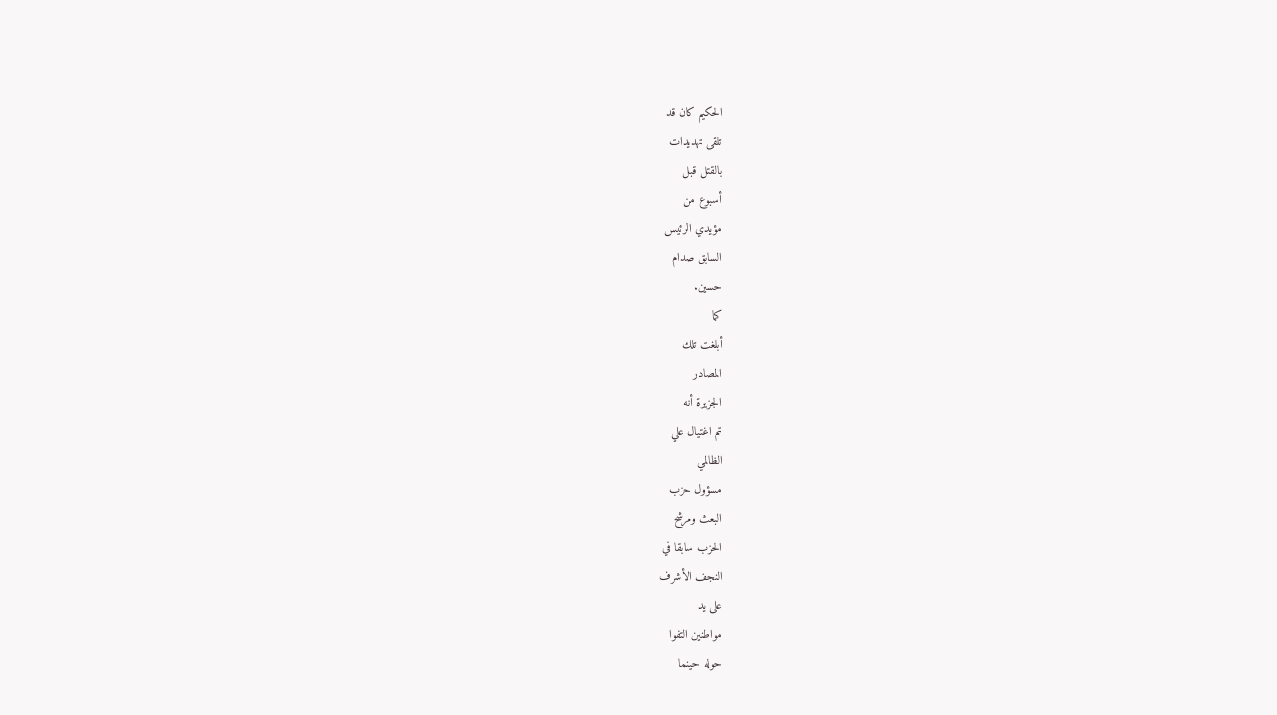الحكيم كان قد
تلقى تهديدات
بالقتل قبل
أسبوع من
مؤيدي الرئيس
السابق صدام
حسين.
كما
أبلغت تلك
المصادر
الجزيرة أنه
تم اغتيال علي
الظالمي
مسؤول حزب
البعث ومرشح
الحزب سابقا في
النجف الأشرف
على يد
مواطنين التفوا
حوله حينما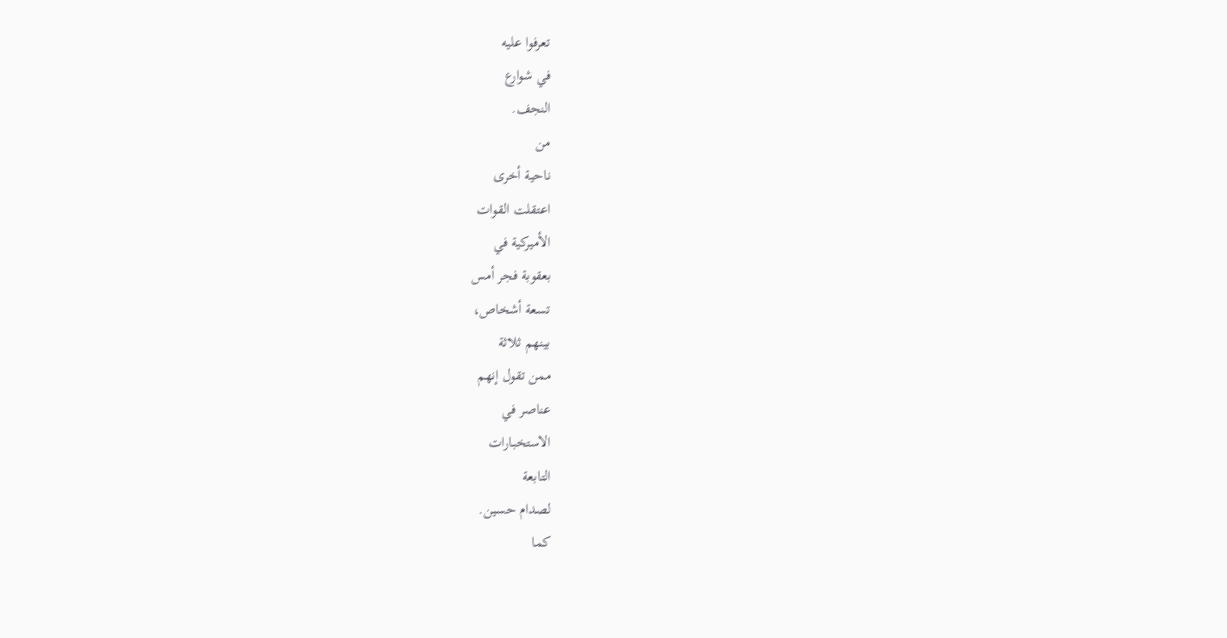تعرفوا عليه
في شوارع
النجف.
من
ناحية أخرى
اعتقلت القوات
الأميركية في
بعقوبة فجر أمس
تسعة أشخاص،
بينهم ثلاثة
ممن تقول إنهم
عناصر في
الاستخبارات
التابعة
لصدام حسين.
كما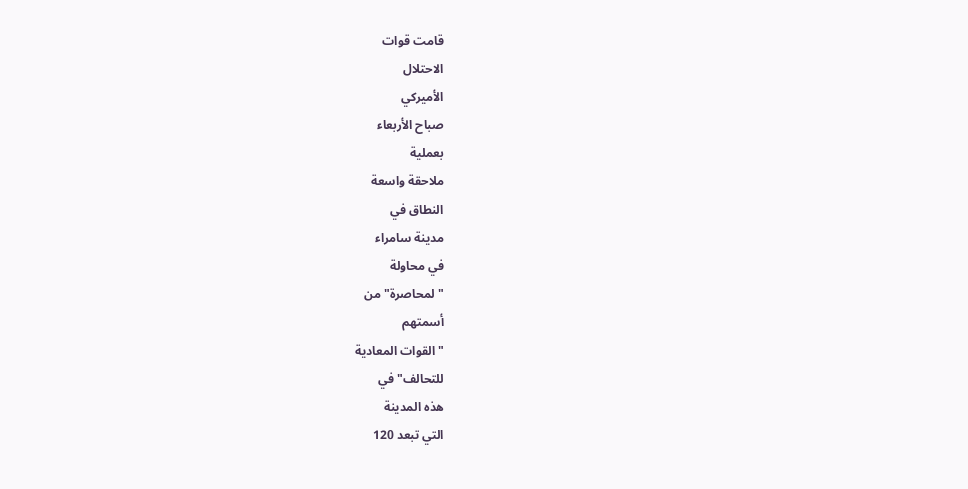قامت قوات
الاحتلال
الأميركي
صباح الأربعاء
بعملية
ملاحقة واسعة
النطاق في
مدينة سامراء
في محاولة
"لمحاصرة" من
أسمتهم
"القوات المعادية
للتحالف" في
هذه المدينة
التي تبعد 120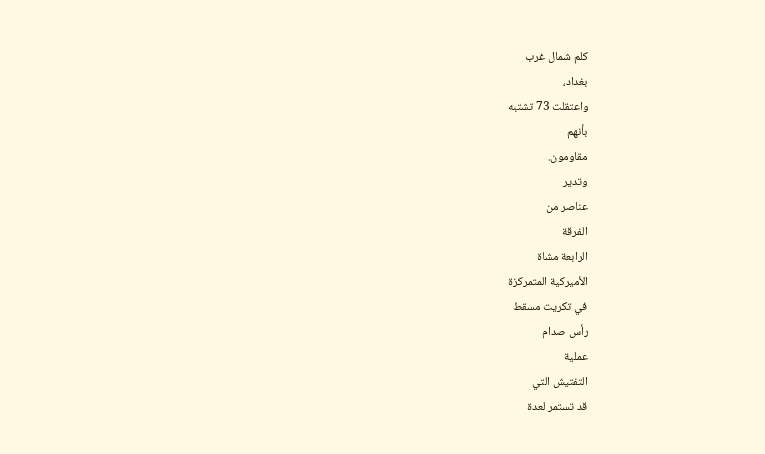كلم شمال غرب
بغداد،
واعتقلت 73 تشتبه
بأنهم
مقاومون.
وتدير
عناصر من
الفرقة
الرابعة مشاة
الأميركية المتمركزة
في تكريت مسقط
رأس صدام
عملية
التفتيش التي
قد تستمر لعدة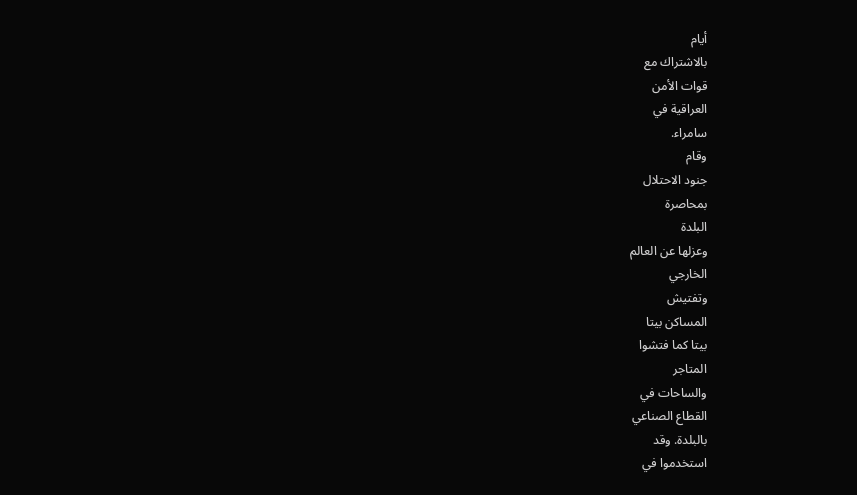أيام
بالاشتراك مع
قوات الأمن
العراقية في
سامراء.
وقام
جنود الاحتلال
بمحاصرة
البلدة
وعزلها عن العالم
الخارجي
وتفتيش
المساكن بيتا
بيتا كما فتشوا
المتاجر
والساحات في
القطاع الصناعي
بالبلدة. وقد
استخدموا في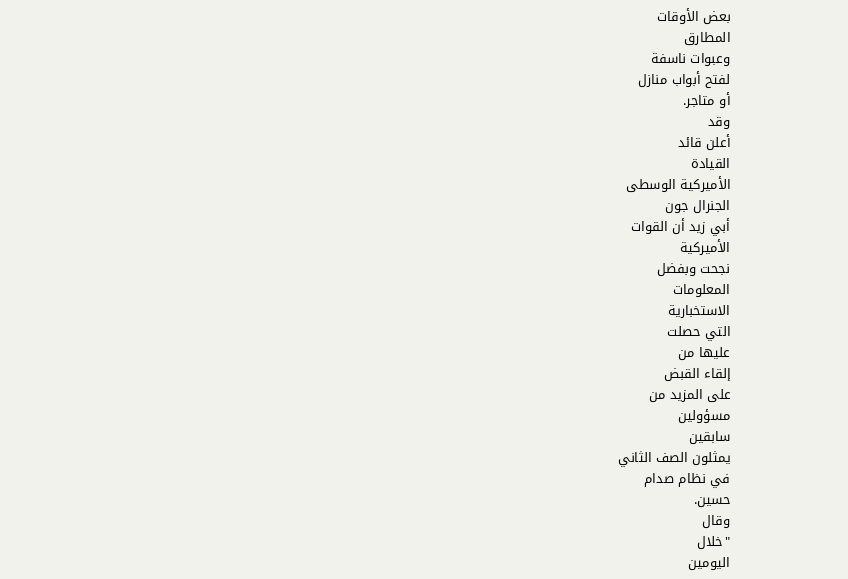بعض الأوقات
المطارق
وعبوات ناسفة
لفتح أبواب منازل
أو متاجر.
وقد
أعلن قائد
القيادة
الأميركية الوسطى
الجنرال جون
أبي زيد أن القوات
الأميركية
نجحت وبفضل
المعلومات
الاستخبارية
التي حصلت
عليها من
إلقاء القبض
على المزيد من
مسؤولين
سابقين
يمثلون الصف الثاني
في نظام صدام
حسين.
وقال
"خلال
اليومين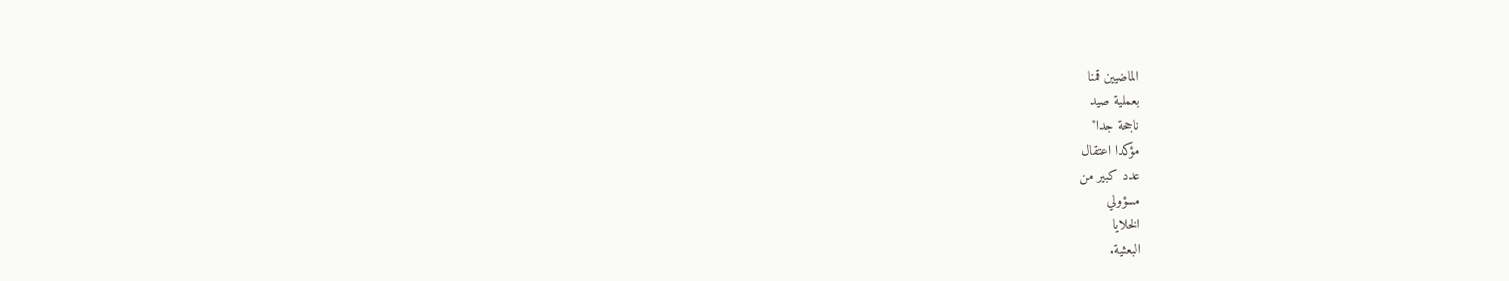الماضيين قمنا
بعملية صيد
ناجحة جدا"
مؤكدا اعتقال
عدد كبير من
مسؤولي
الخلايا
البعثية.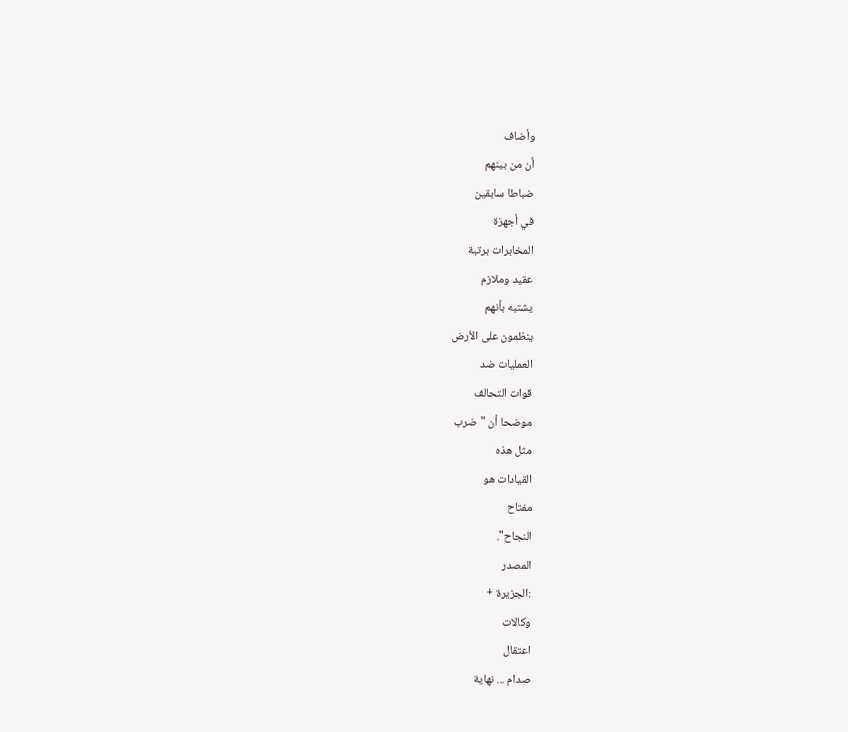وأضاف
أن من بينهم
ضباطا سابقين
في أجهزة
المخابرات برتبة
عقيد وملازم
يشتبه بأنهم
ينظمون على الأرض
العمليات ضد
قوات التحالف
موضحا أن "ضرب
مثل هذه
القيادات هو
مفتاح
النجاح".
المصدر
:الجزيرة +
وكالات
اعتقال
صدام ... نهاية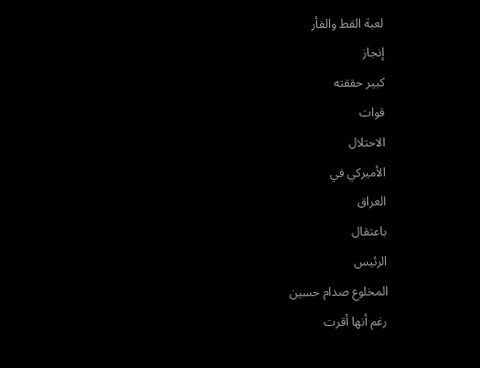لعبة القط والفأر
إنجاز
كبير حققته
قوات
الاحتلال
الأميركي في
العراق
باعتقال
الرئيس
المخلوع صدام حسين
رغم أنها أقرت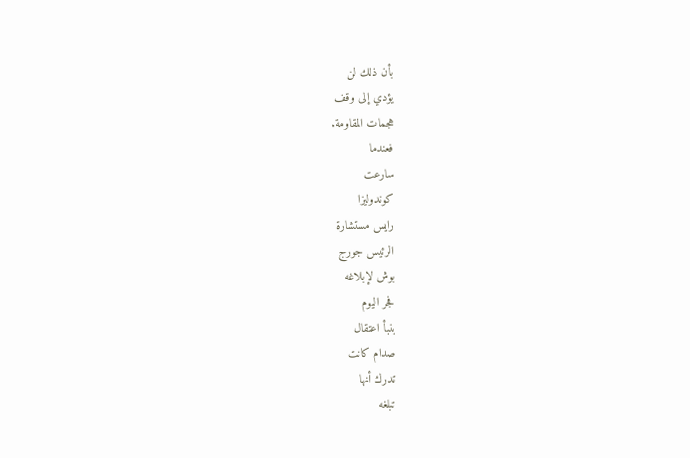بأن ذلك لن
يؤدي إلى وقف
هجمات المقاومة.
فعندما
سارعت
كوندوليزا
رايس مستشارة
الرئيس جورج
بوش لإبلاغه
فجر اليوم
بنبأ اعتقال
صدام كانت
تدرك أنها
تبلغه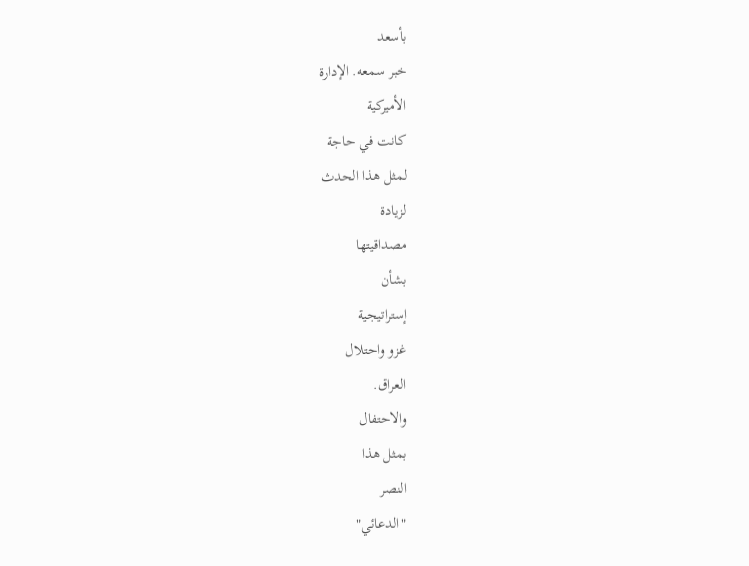بأسعد
خبر سمعه. الإدارة
الأميركية
كانت في حاجة
لمثل هذا الحدث
لزيادة
مصداقيتها
بشأن
إستراتيجية
غزو واحتلال
العراق.
والاحتفال
بمثل هذا
النصر
"الدعائي"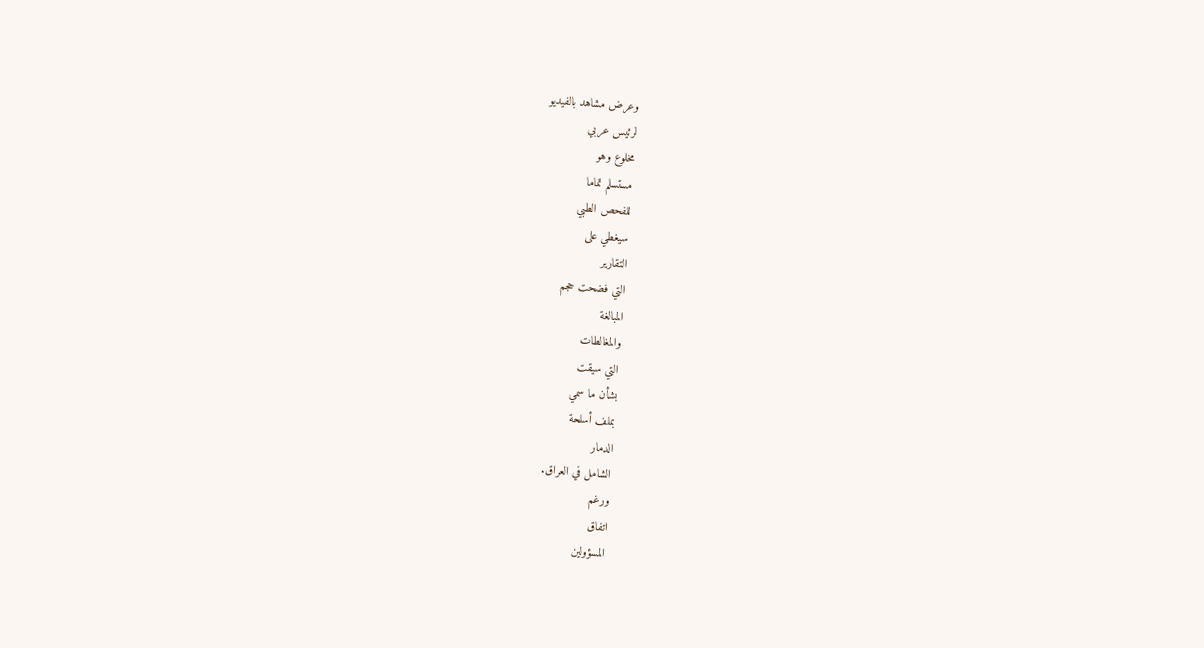وعرض مشاهد بالفيديو
لرئيس عربي
مخلوع وهو
مستسلم تماما
للفحص الطبي
سيغطي على
التقارير
التي فضحت حجم
المبالغة
والمغالطات
التي سيقت
بشأن ما سمي
بملف أسلحة
الدمار
الشامل في العراق.
ورغم
اتفاق
المسؤولين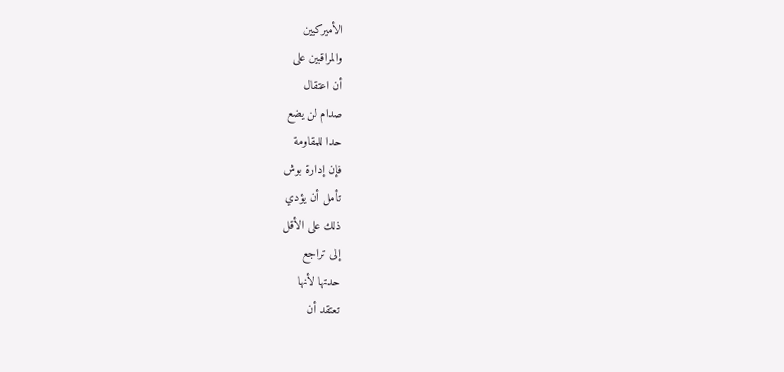الأميركيين
والمراقبين على
أن اعتقال
صدام لن يضع
حدا للمقاومة
فإن إدارة بوش
تأمل أن يؤدي
ذلك على الأقل
إلى تراجع
حدتها لأنها
تعتقد أن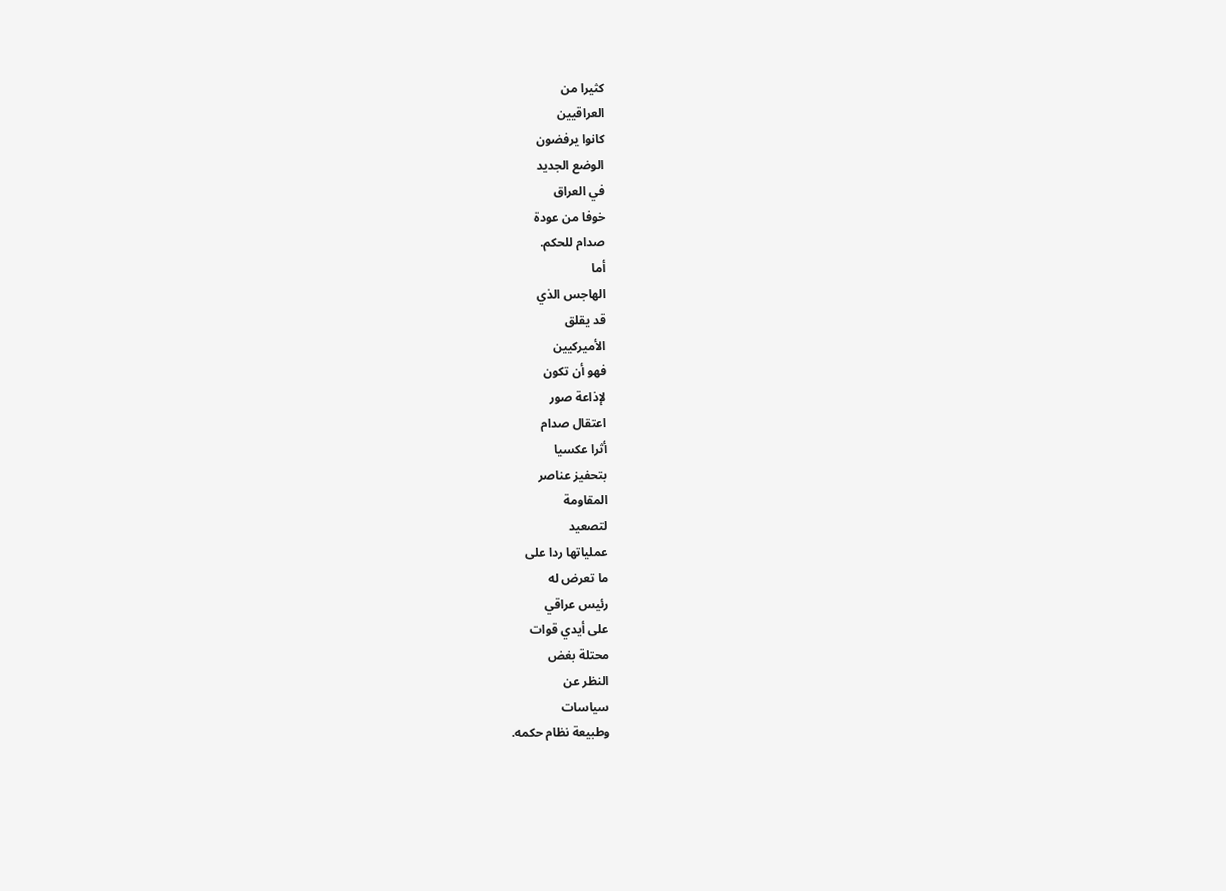كثيرا من
العراقيين
كانوا يرفضون
الوضع الجديد
في العراق
خوفا من عودة
صدام للحكم.
أما
الهاجس الذي
قد يقلق
الأميركيين
فهو أن تكون
لإذاعة صور
اعتقال صدام
أثرا عكسيا
بتحفيز عناصر
المقاومة
لتصعيد
عملياتها ردا على
ما تعرض له
رئيس عراقي
على أيدي قوات
محتلة بغض
النظر عن
سياسات
وطبيعة نظام حكمه.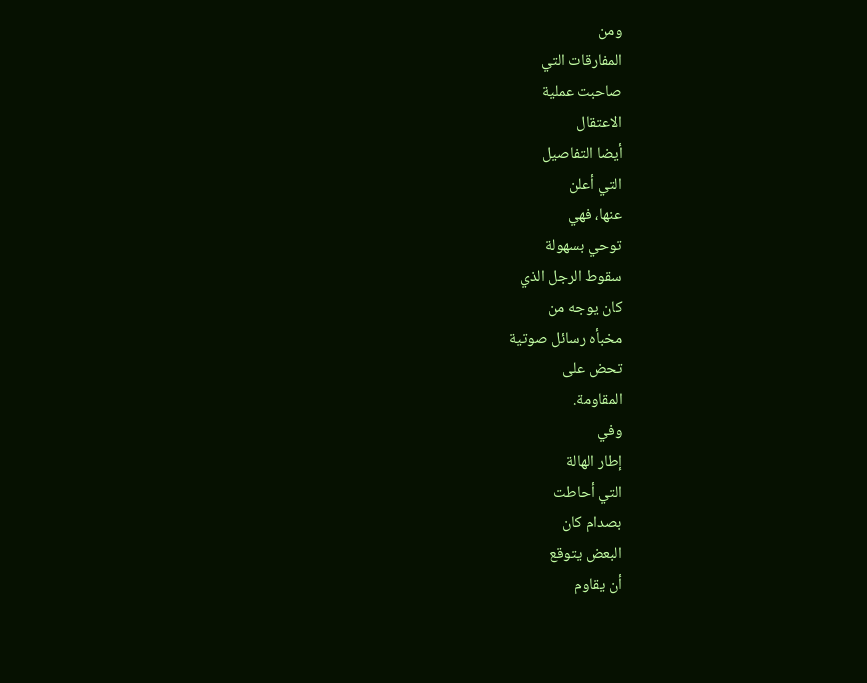ومن
المفارقات التي
صاحبت عملية
الاعتقال
أيضا التفاصيل
التي أعلن
عنها، فهي
توحي بسهولة
سقوط الرجل الذي
كان يوجه من
مخبأه رسائل صوتية
تحض على
المقاومة.
وفي
إطار الهالة
التي أحاطت
بصدام كان
البعض يتوقع
أن يقاوم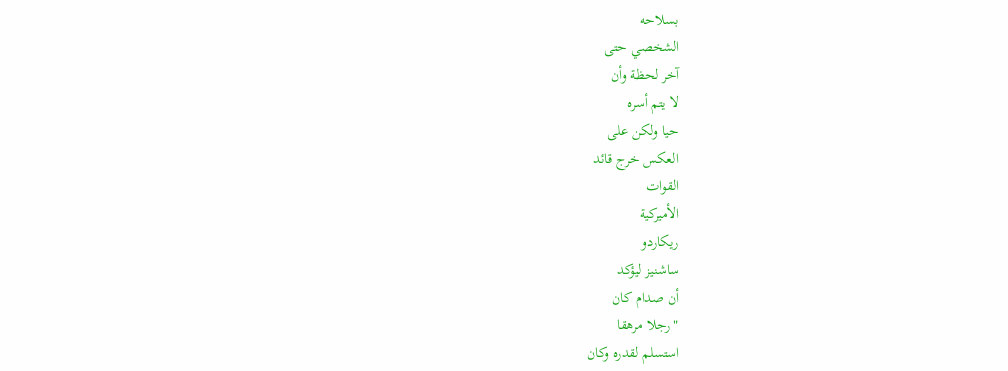بسلاحه
الشخصي حتى
آخر لحظة وأن
لا يتم أسره
حيا ولكن على
العكس خرج قائد
القوات
الأميركية
ريكاردو
ساشنيز ليؤكد
أن صدام كان
"رجلا مرهقا
استسلم لقدره وكان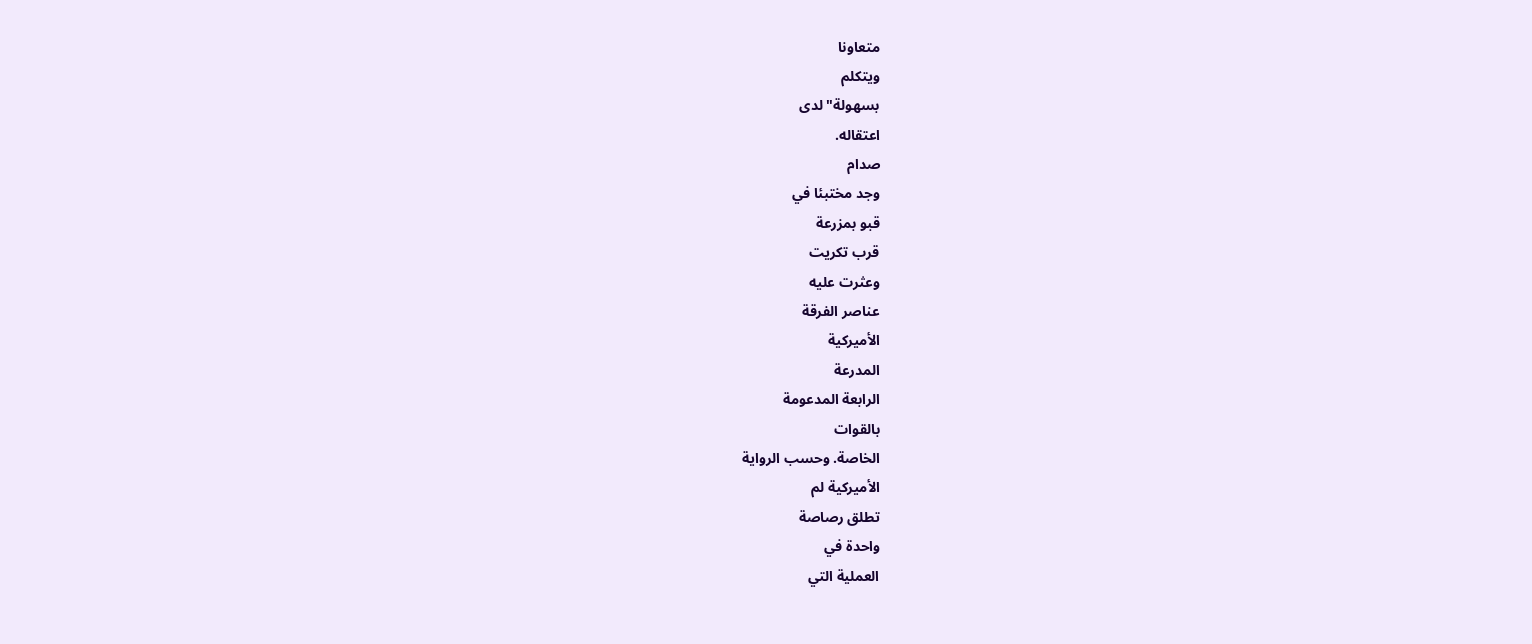متعاونا
ويتكلم
بسهولة" لدى
اعتقاله.
صدام
وجد مختبئا في
قبو بمزرعة
قرب تكريت
وعثرت عليه
عناصر الفرقة
الأميركية
المدرعة
الرابعة المدعومة
بالقوات
الخاصة. وحسب الرواية
الأميركية لم
تطلق رصاصة
واحدة في
العملية التي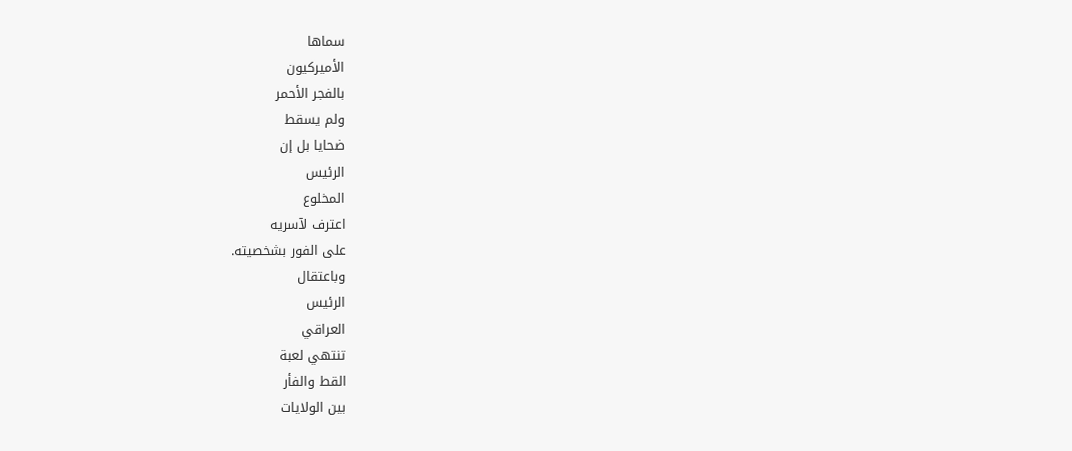سماها
الأميركيون
بالفجر الأحمر
ولم يسقط
ضحايا بل إن
الرئيس
المخلوع
اعترف لآسريه
على الفور بشخصيته.
وباعتقال
الرئيس
العراقي
تنتهي لعبة
القط والفأر
بين الولايات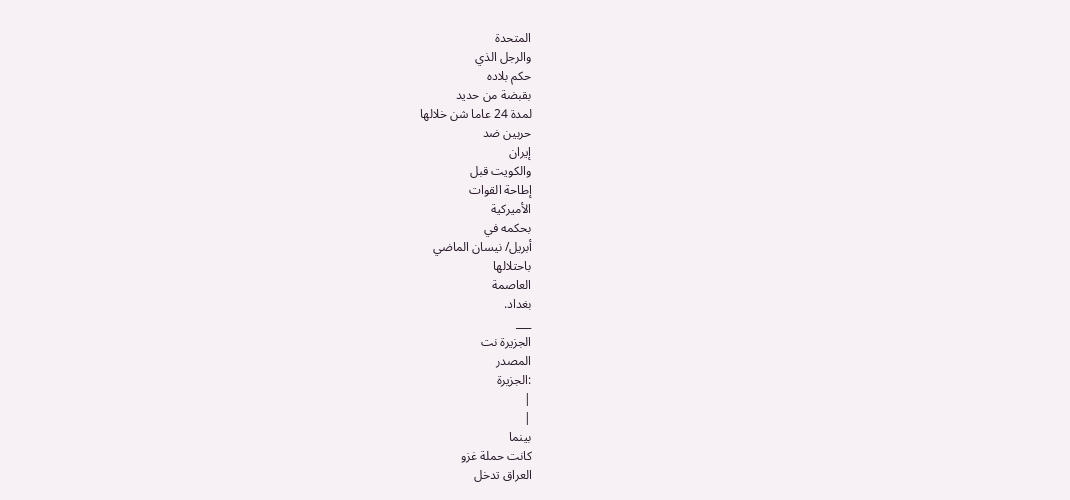المتحدة
والرجل الذي
حكم بلاده
بقبضة من حديد
لمدة 24 عاما شن خلالها
حربين ضد
إيران
والكويت قبل
إطاحة القوات
الأميركية
بحكمه في
أبريل/ نيسان الماضي
باحتلالها
العاصمة
بغداد.
___
الجزيرة نت
المصدر
:الجزيرة
|
|
بينما
كانت حملة غزو
العراق تدخل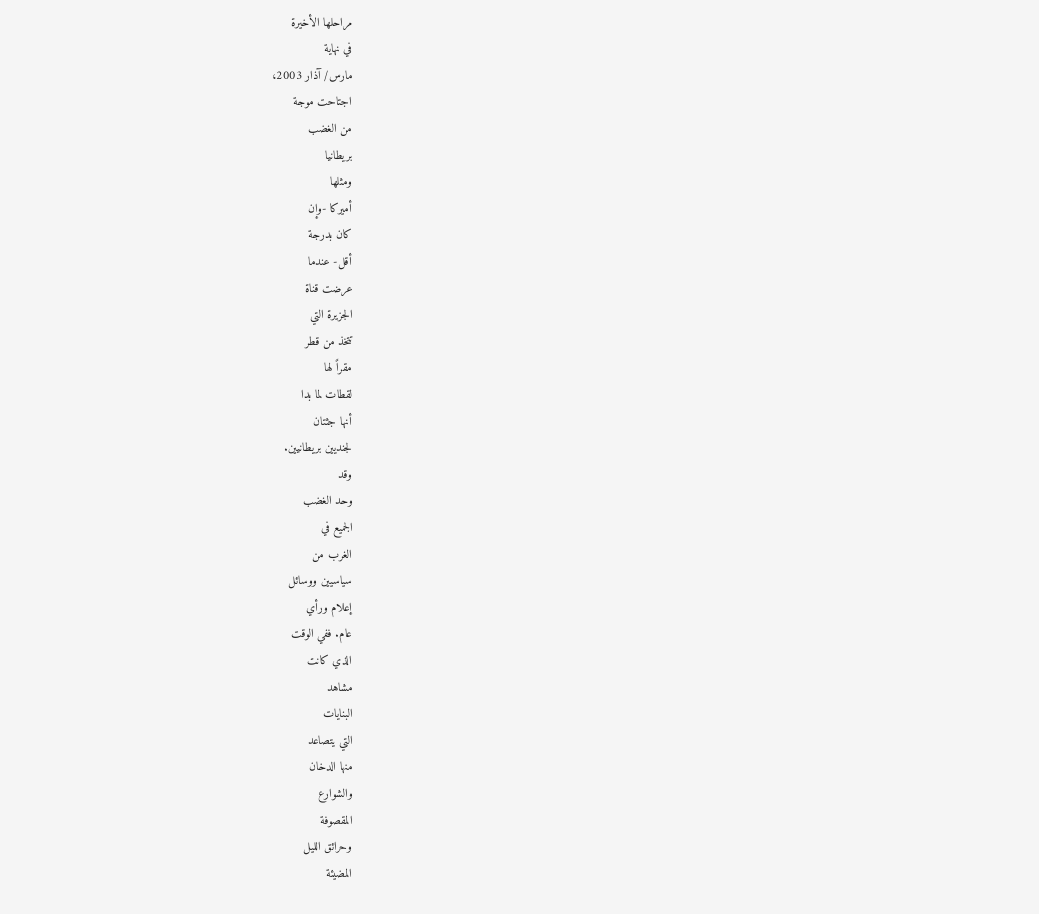مراحلها الأخيرة
في نهاية
مارس/ آذار 2003،
اجتاحت موجة
من الغضب
بريطانيا
ومثلها
أميركا -وإن
كان بدرجة
أقل- عندما
عرضت قناة
الجزيرة التي
تتخذ من قطر
مقراً لها
لقطات لما بدا
أنها جثتان
لجنديين بريطانيين.
وقد
وحد الغضب
الجميع في
الغرب من
سياسيين ووسائل
إعلام ورأي
عام. ففي الوقت
الذي كانت
مشاهد
البنايات
التي يتصاعد
منها الدخان
والشوارع
المقصوفة
وحرائق الليل
المضيئة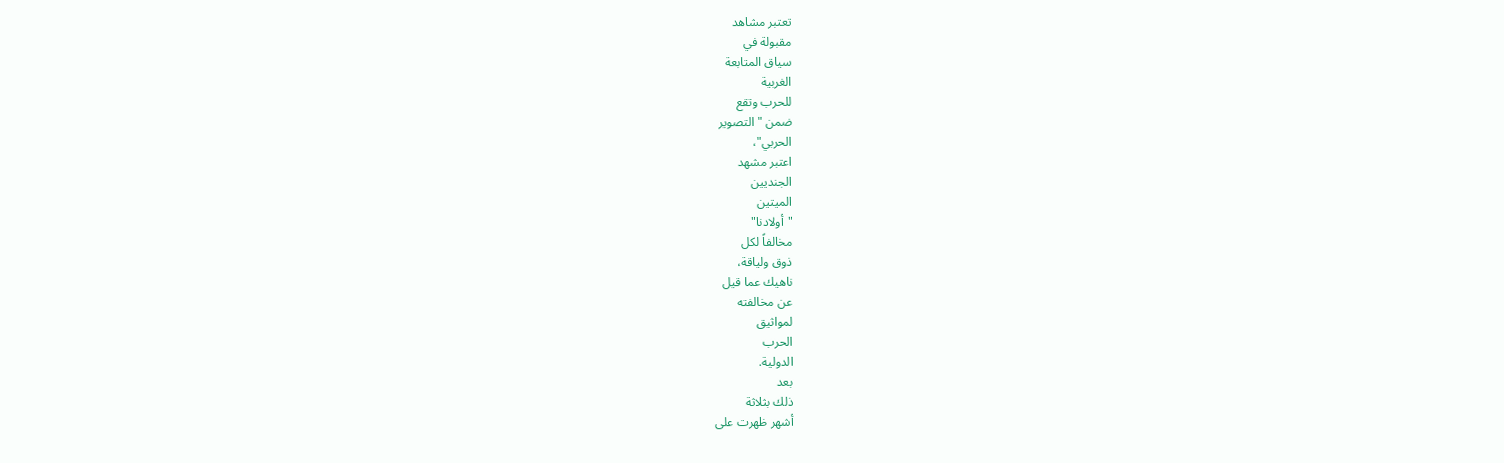تعتبر مشاهد
مقبولة في
سياق المتابعة
الغربية
للحرب وتقع
ضمن "التصوير
الحربي"،
اعتبر مشهد
الجنديين
الميتين
"أولادنا"
مخالفاً لكل
ذوق ولياقة،
ناهيك عما قيل
عن مخالفته
لمواثيق
الحرب
الدولية.
بعد
ذلك بثلاثة
أشهر ظهرت على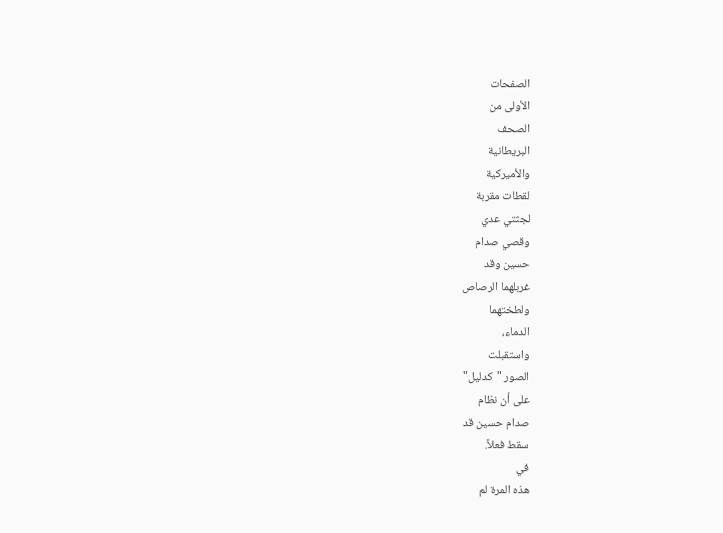الصفحات
الأولى من
الصحف
البريطانية
والأميركية
لقطات مقربة
لجثتي عدي
وقصي صدام
حسين وقد
غربلهما الرصاص
ولطختهما
الدماء،
واستقبلت
الصور "كدليل"
على أن نظام
صدام حسين قد
سقط فعلاً.
في
هذه المرة لم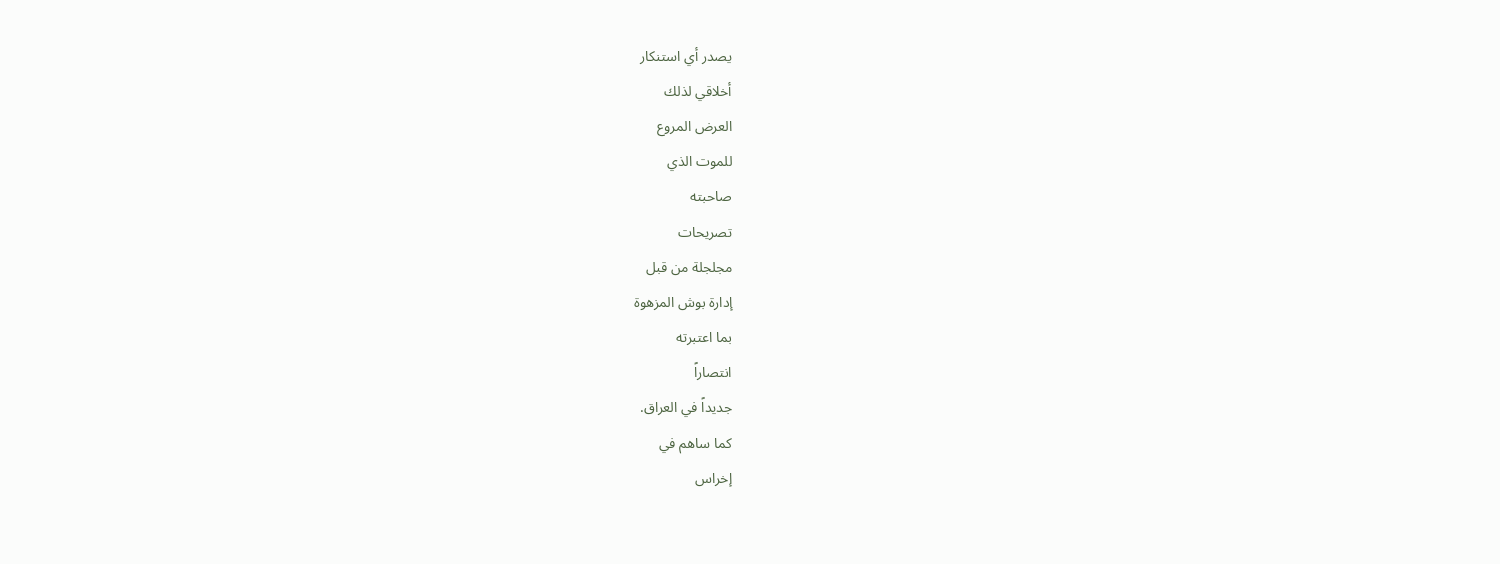يصدر أي استنكار
أخلاقي لذلك
العرض المروع
للموت الذي
صاحبته
تصريحات
مجلجلة من قبل
إدارة بوش المزهوة
بما اعتبرته
انتصاراً
جديداً في العراق.
كما ساهم في
إخراس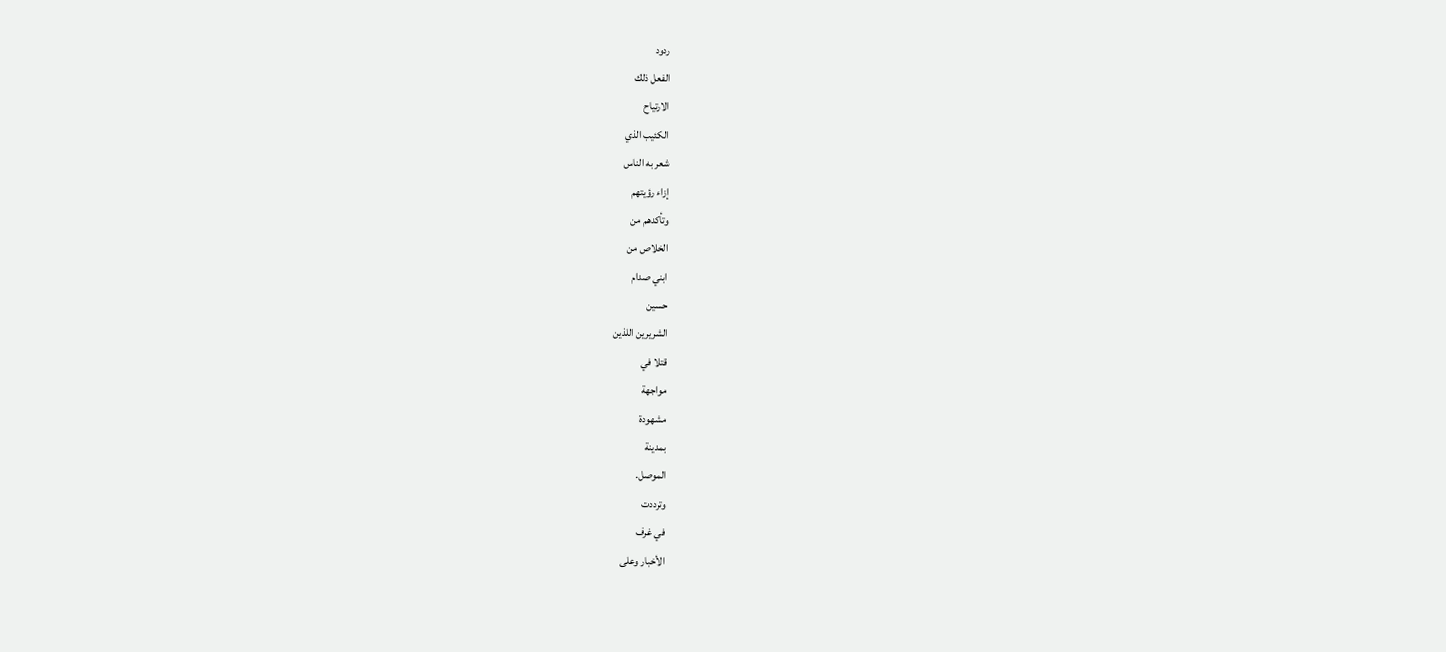ردود
الفعل ذلك
الارتياح
الكئيب الذي
شعر به الناس
إزاء رؤيتهم
وتأكدهم من
الخلاص من
ابني صدام
حسين
الشريرين اللذين
قتلا في
مواجهة
مشهودة
بمدينة
الموصل.
وترددت
في غرف
الأخبار وعلى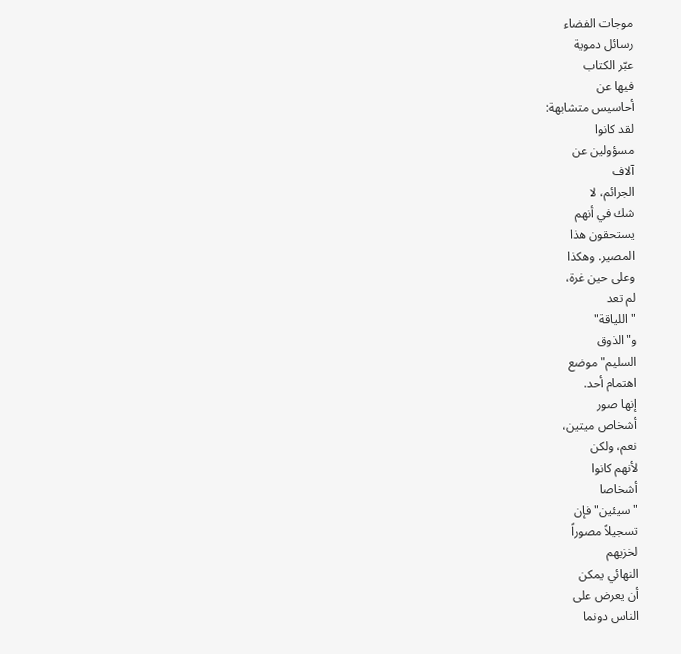موجات الفضاء
رسائل دموية
عبّر الكتاب
فيها عن
أحاسيس متشابهة:
لقد كانوا
مسؤولين عن
آلاف
الجرائم، لا
شك في أنهم
يستحقون هذا
المصير. وهكذا
وعلى حين غرة،
لم تعد
"اللياقة"
و"الذوق
السليم" موضع
اهتمام أحد.
إنها صور
أشخاص ميتين،
نعم، ولكن
لأنهم كانوا
أشخاصا
"سيئين" فإن
تسجيلاً مصوراً
لخزيهم
النهائي يمكن
أن يعرض على
الناس دونما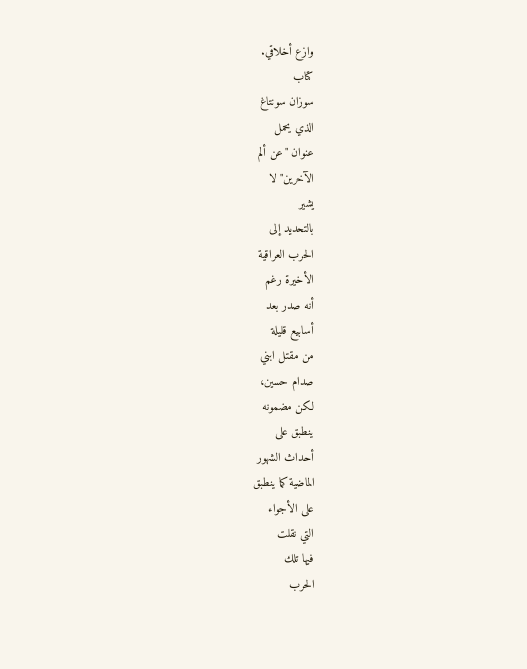وازع أخلاقي.
كتاب
سوزان سونتاغ
الذي يحمل
عنوان "عن ألم
الآخرين" لا
يشير
بالتحديد إلى
الحرب العراقية
الأخيرة رغم
أنه صدر بعد
أسابيع قليلة
من مقتل ابني
صدام حسين،
لكن مضمونه
ينطبق على
أحداث الشهور
الماضية كما ينطبق
على الأجواء
التي نقلت
فيها تلك
الحرب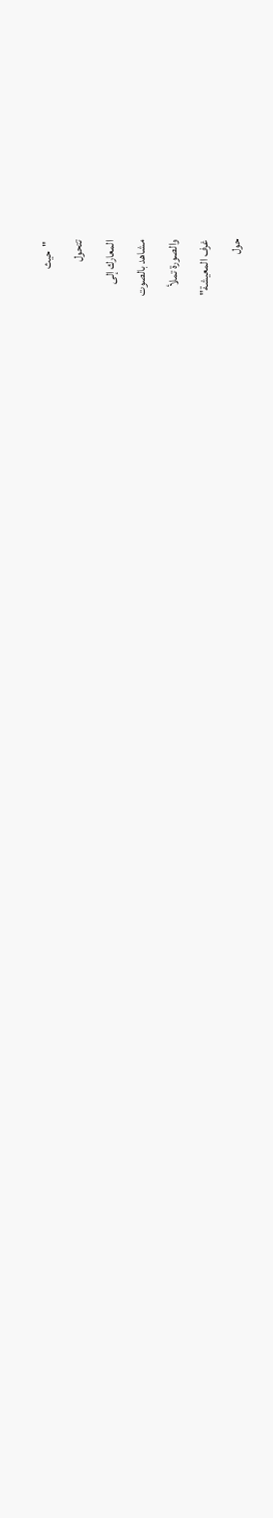"حيث
تتحول
المعارك إلى
مشاهد بالصوت
والصورة تملأ
غرف المعيشة"
حول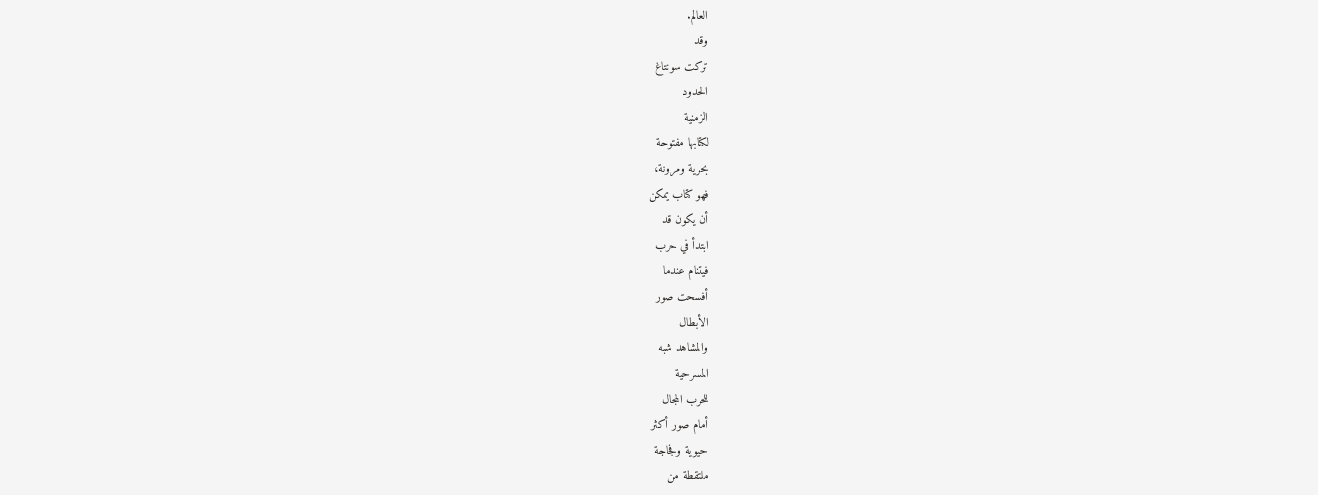العالم.
وقد
تركت سونتاغ
الحدود
الزمنية
لكتابها مفتوحة
بحرية ومرونة،
فهو كتاب يمكن
أن يكون قد
ابتدأ في حرب
فيتنام عندما
أفسحت صور
الأبطال
والمشاهد شبه
المسرحية
للحرب المجال
أمام صور أكثر
حيوية وفجاجة
ملتقطة من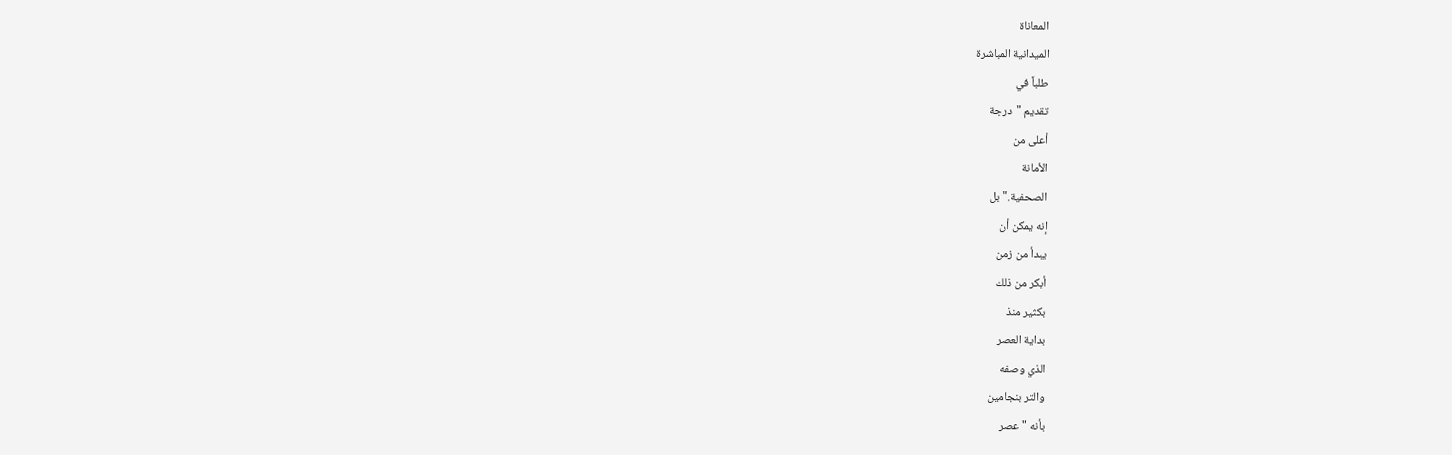المعاناة
الميدانية المباشرة
طلباً في
تقديم "درجة
أعلى من
الأمانة
الصحفية." بل
إنه يمكن أن
يبدأ من زمن
أبكر من ذلك
بكثير منذ
بداية العصر
الذي وصفه
والتر بنجامين
بأنه "عصر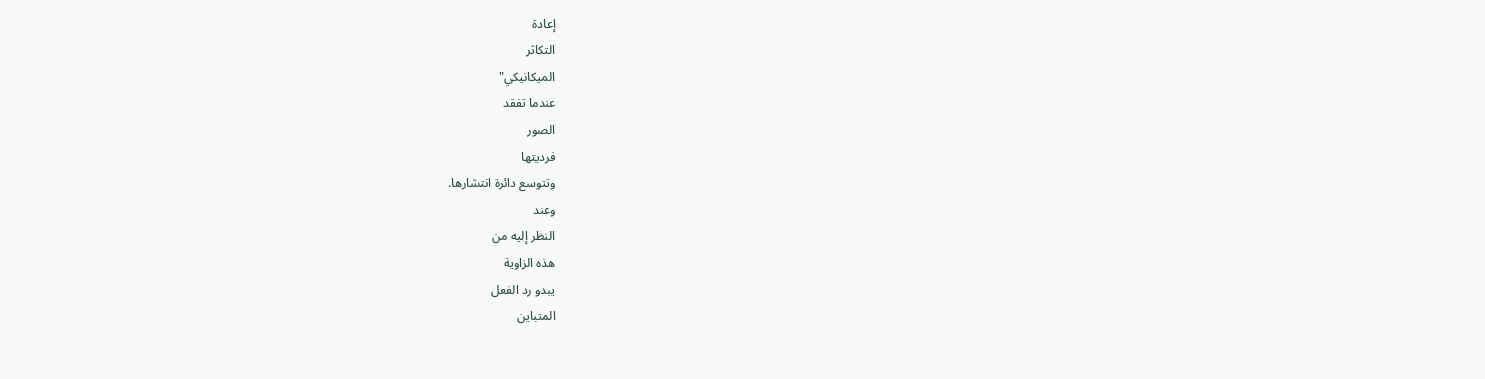إعادة
التكاثر
الميكانيكي"
عندما تفقد
الصور
فرديتها
وتتوسع دائرة انتشارها.
وعند
النظر إليه من
هذه الزاوية
يبدو رد الفعل
المتباين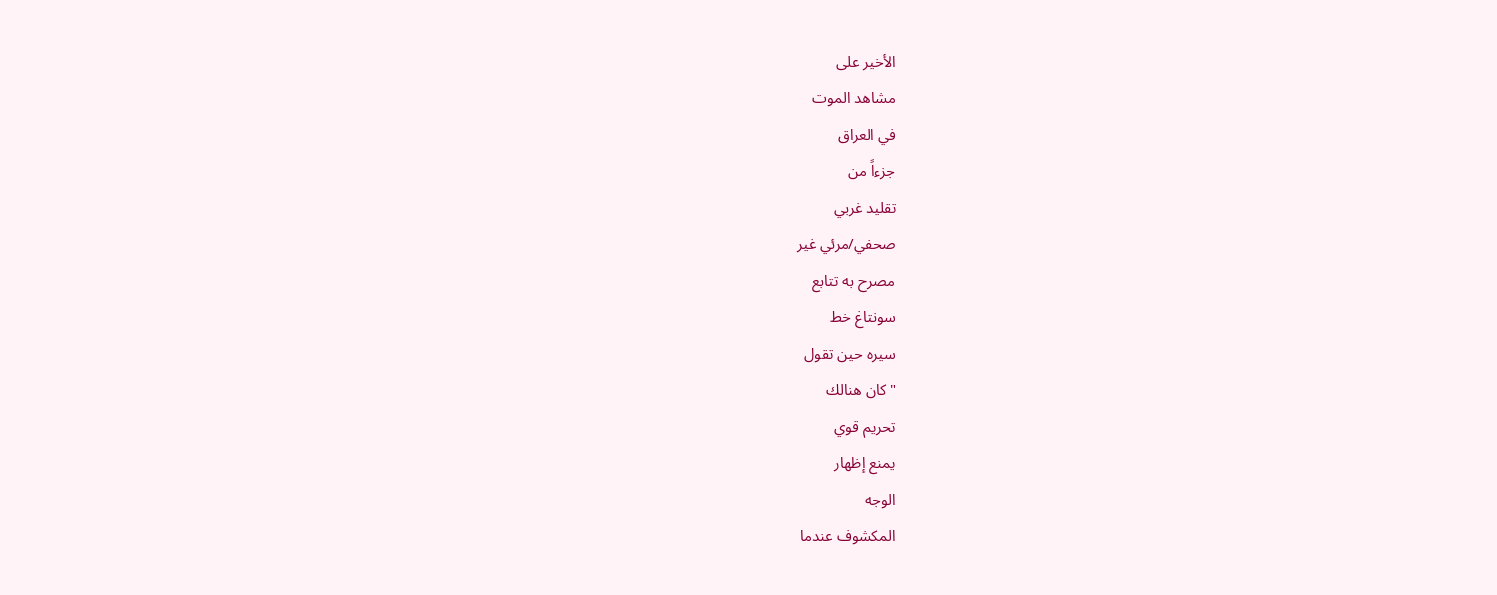الأخير على
مشاهد الموت
في العراق
جزءاً من
تقليد غربي
صحفي/مرئي غير
مصرح به تتابع
سونتاغ خط
سيره حين تقول
"كان هنالك
تحريم قوي
يمنع إظهار
الوجه
المكشوف عندما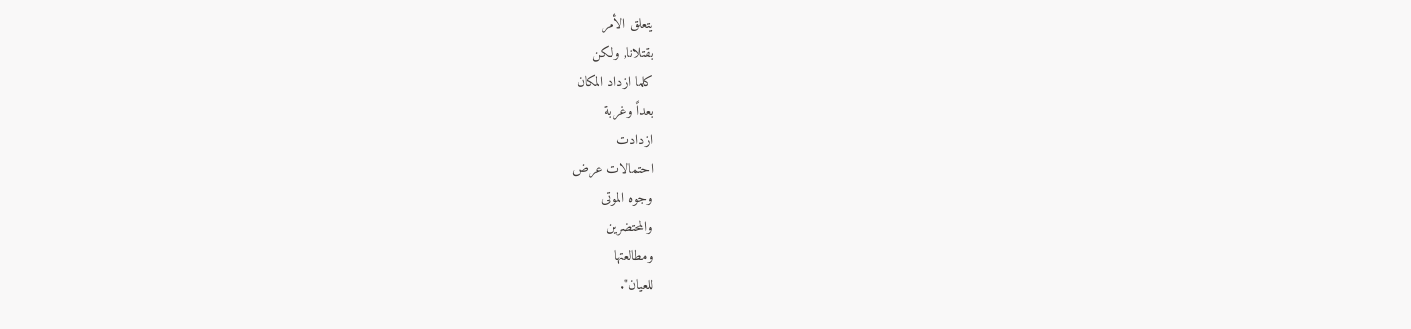يتعلق الأمر
بقتلانا, ولكن
كلما ازداد المكان
بعداً وغربة
ازدادت
احتمالات عرض
وجوه الموتى
والمحتضرين
ومطالعتها
للعيان".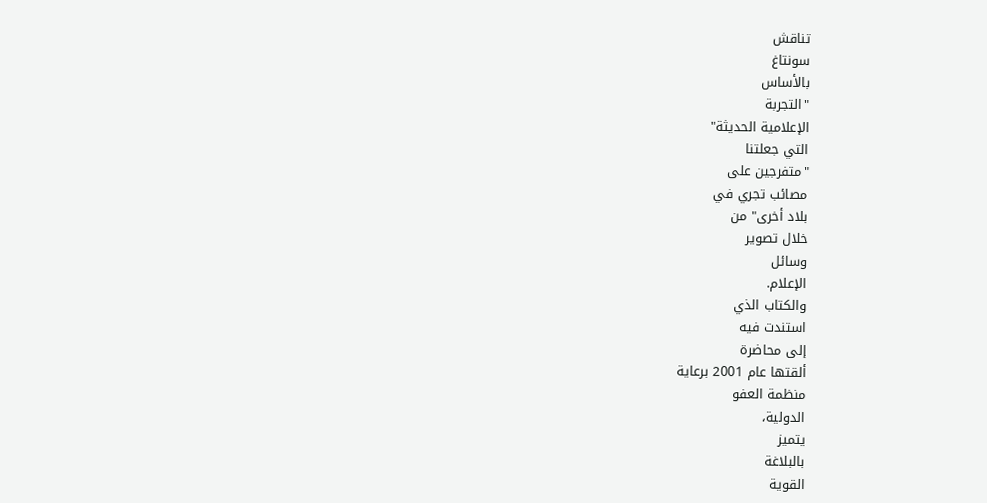تناقش
سونتاغ
بالأساس
"التجربة
الإعلامية الحديثة"
التي جعلتنا
"متفرجين على
مصائب تجري في
بلاد أخرى" من
خلال تصوير
وسائل
الإعلام.
والكتاب الذي
استندت فيه
إلى محاضرة
ألقتها عام 2001 برعاية
منظمة العفو
الدولية،
يتميز
بالبلاغة
القوية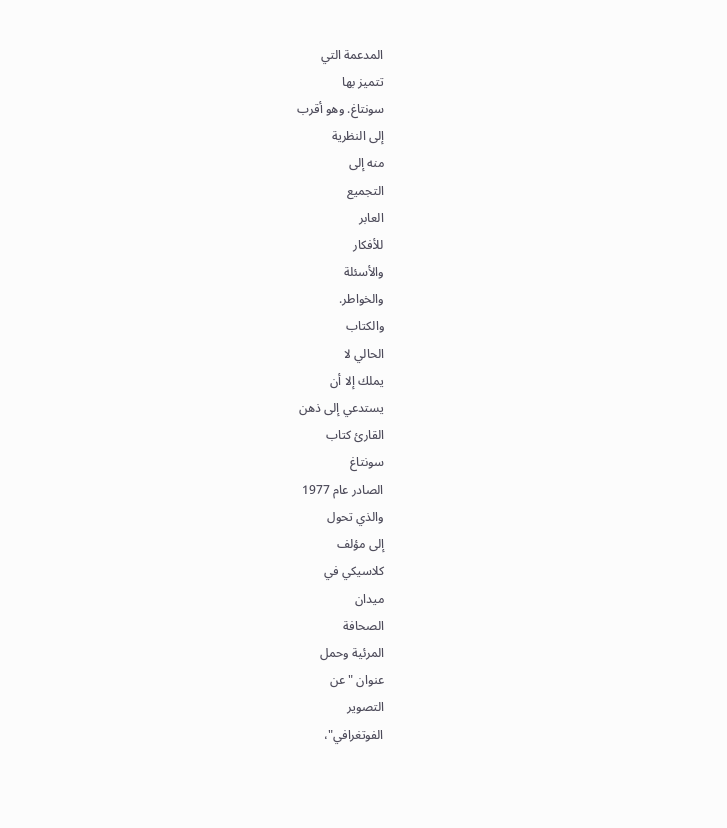المدعمة التي
تتميز بها
سونتاغ. وهو أقرب
إلى النظرية
منه إلى
التجميع
العابر
للأفكار
والأسئلة
والخواطر.
والكتاب
الحالي لا
يملك إلا أن
يستدعي إلى ذهن
القارئ كتاب
سونتاغ
الصادر عام 1977
والذي تحول
إلى مؤلف
كلاسيكي في
ميدان
الصحافة
المرئية وحمل
عنوان "عن
التصوير
الفوتغرافي"،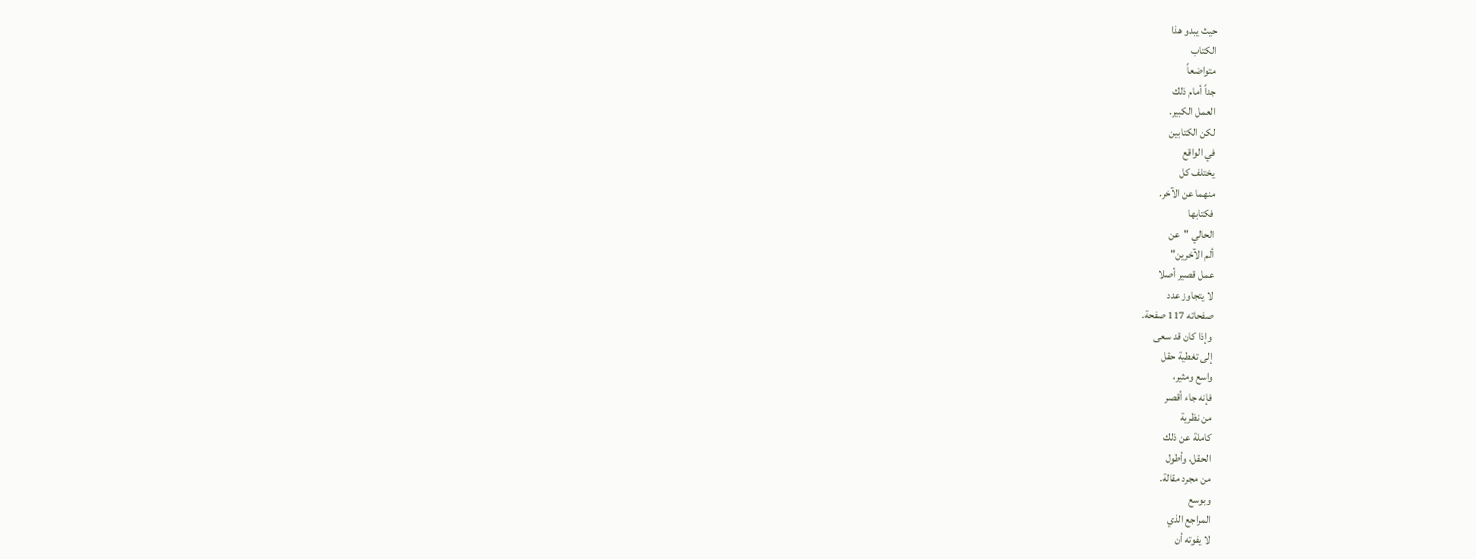حيث يبدو هذا
الكتاب
متواضعاً
جداً أمام ذلك
العمل الكبير.
لكن الكتابين
في الواقع
يختلف كل
منهما عن الآخر.
فكتابها
الحالي "عن
ألم الآخرين"
عمل قصير أصلا
لا يتجاوز عدد
صفحاته 117 صفحة.
وإذا كان قد سعى
إلى تغطية حقل
واسع ومثير،
فإنه جاء أقصر
من نظرية
كاملة عن ذلك
الحقل، وأطول
من مجرد مقالة.
وبوسع
المراجع الذي
لا يفوته أن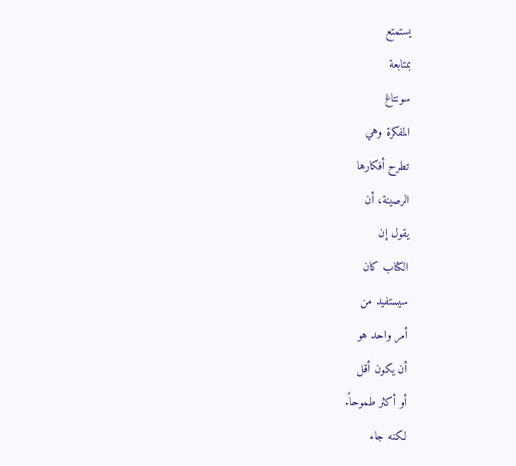يستمتع
بمتابعة
سونتاغ
المفكرة وهي
تطرح أفكارها
الرصينة، أن
يقول إن
الكتاب كان
سيستفيد من
أمر واحد هو
أن يكون أقل
أو أكثر طموحاً.
لكنه جاء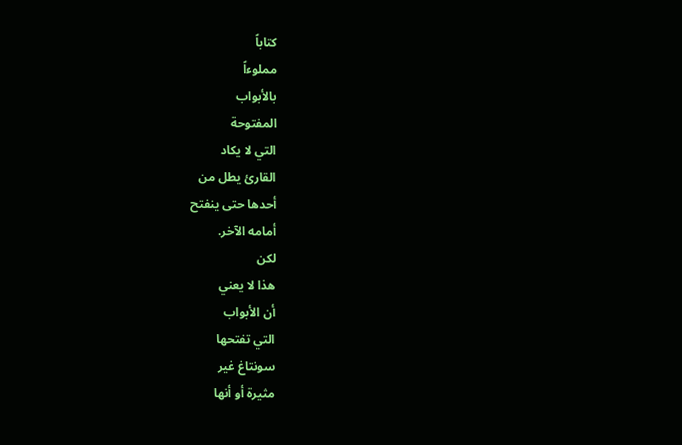كتاباً
مملوءاً
بالأبواب
المفتوحة
التي لا يكاد
القارئ يطل من
أحدها حتى ينفتح
أمامه الآخر.
لكن
هذا لا يعني
أن الأبواب
التي تفتحها
سونتاغ غير
مثيرة أو أنها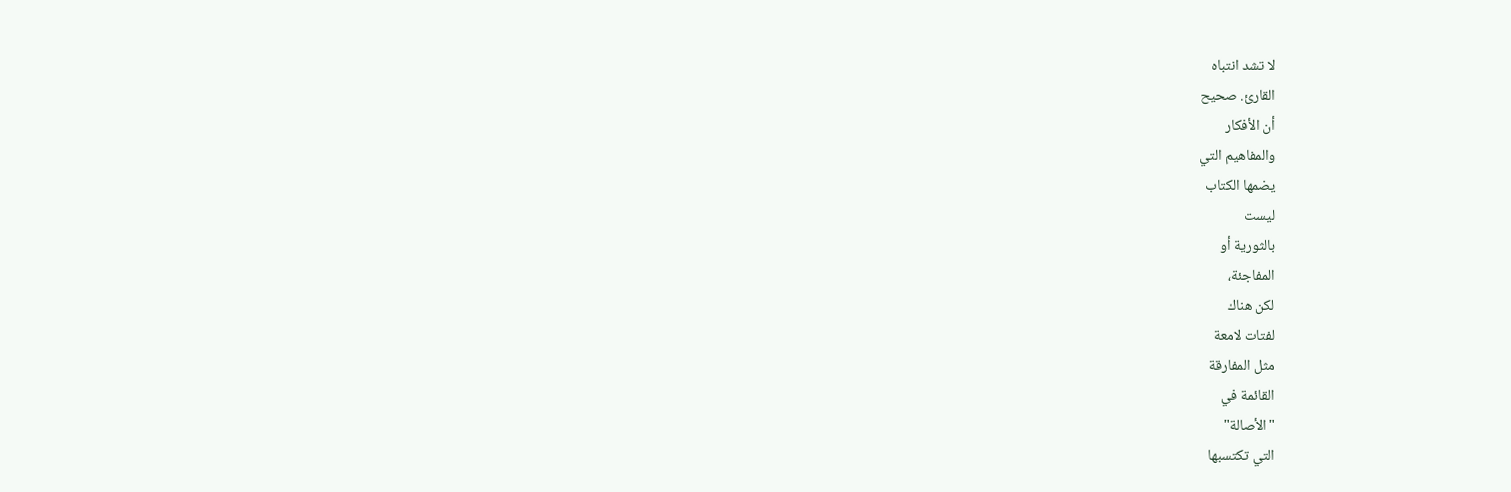لا تشد انتباه
القارئ. صحيح
أن الأفكار
والمفاهيم التي
يضمها الكتاب
ليست
بالثورية أو
المفاجئة،
لكن هناك
لفتات لامعة
مثل المفارقة
القائمة في
"الأصالة"
التي تكتسبها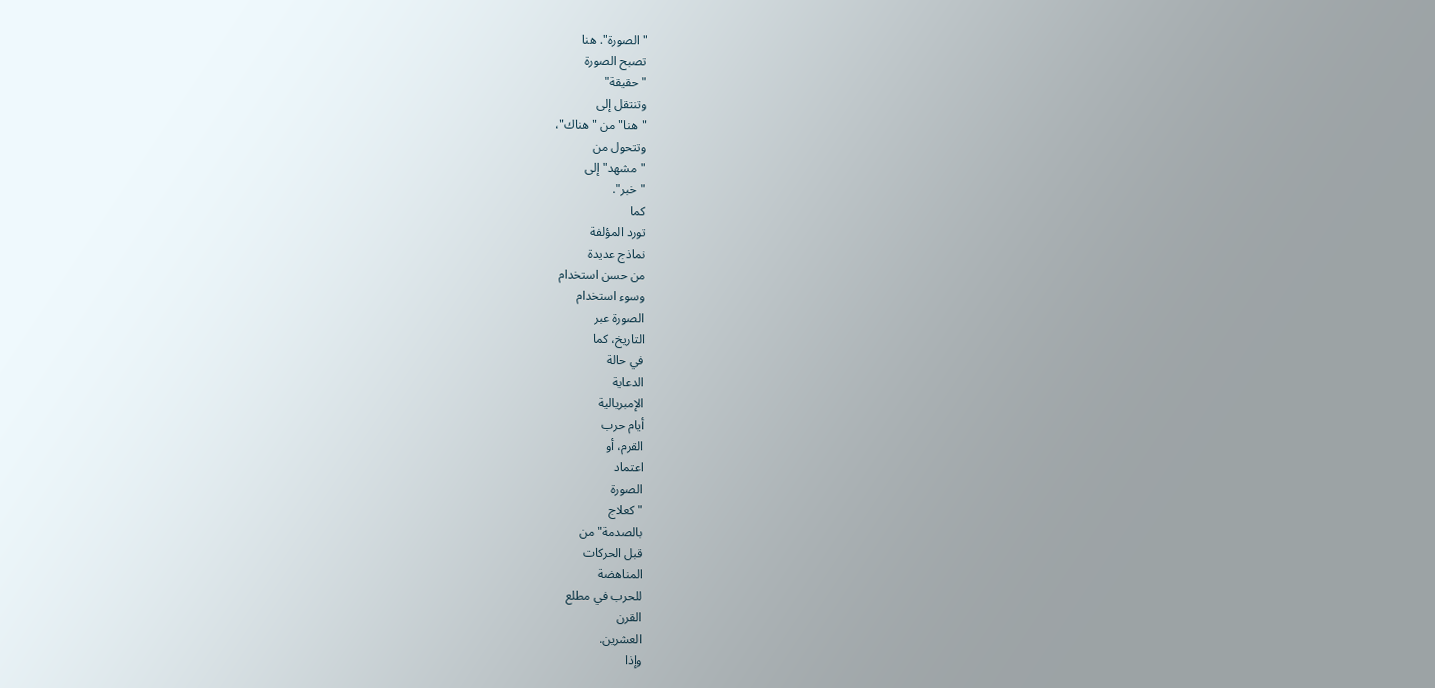"الصورة". هنا
تصبح الصورة
"حقيقة"
وتنتقل إلى
"هنا" من "هناك"،
وتتحول من
"مشهد" إلى
"خبر".
كما
تورد المؤلفة
نماذج عديدة
من حسن استخدام
وسوء استخدام
الصورة عبر
التاريخ، كما
في حالة
الدعاية
الإمبريالية
أيام حرب
القرم، أو
اعتماد
الصورة
"كعلاج
بالصدمة" من
قبل الحركات
المناهضة
للحرب في مطلع
القرن
العشرين.
وإذا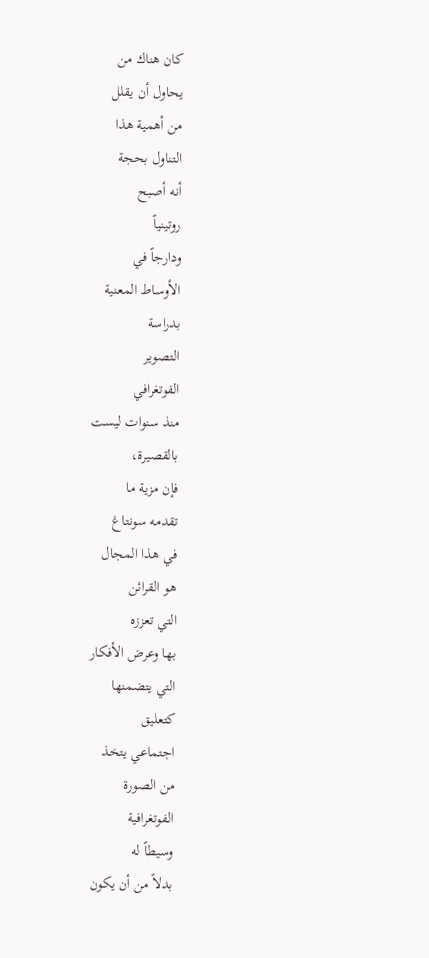كان هناك من
يحاول أن يقلل
من أهمية هذا
التناول بحجة
أنه أصبح
روتينياً
ودارجاً في
الأوساط المعنية
بدراسة
التصوير
الفوتغرافي
منذ سنوات ليست
بالقصيرة،
فإن مزية ما
تقدمه سونتاغ
في هذا المجال
هو القرائن
التي تعززه
بها وعرض الأفكار
التي يتضمنها
كتعليق
اجتماعي يتخذ
من الصورة
الفوتغرافية
وسيطاً له
بدلاً من أن يكون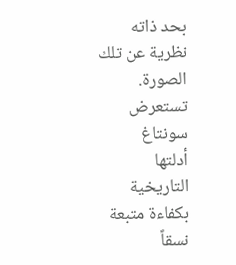بحد ذاته
نظرية عن تلك
الصورة.
تستعرض
سونتاغ
أدلتها
التاريخية
بكفاءة متبعة
نسقاً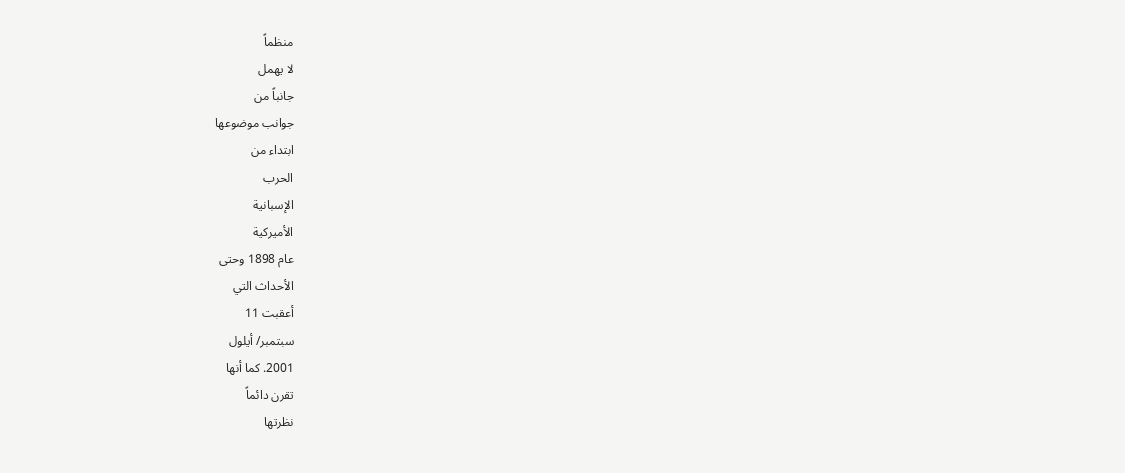منظماً
لا يهمل
جانباً من
جوانب موضوعها
ابتداء من
الحرب
الإسبانية
الأميركية
عام 1898 وحتى
الأحداث التي
أعقبت 11
سبتمبر/ أيلول
2001. كما أنها
تقرن دائماً
نظرتها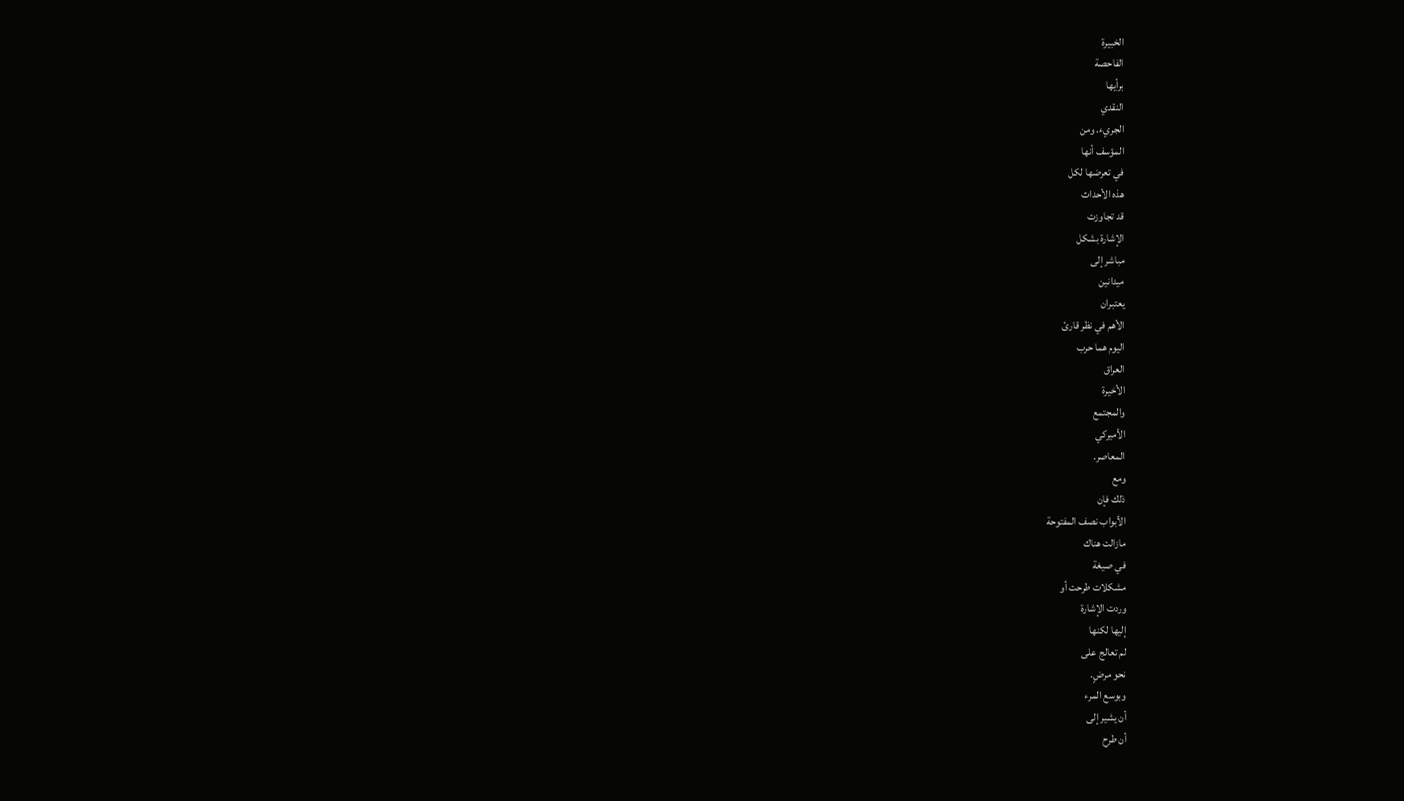الخبيرة
الفاحصة
برأيها
النقدي
الجريء. ومن
المؤسف أنها
في تعرضها لكل
هذه الأحداث
قد تجاوزت
الإشارة بشكل
مباشر إلى
ميدانين
يعتبران
الأهم في نظر قارئ
اليوم هما حرب
العراق
الأخيرة
والمجتمع
الأميركي
المعاصر.
ومع
ذلك فإن
الأبواب نصف المفتوحة
مازالت هناك
في صيغة
مشكلات طرحت أو
وردت الإشارة
إليها لكنها
لم تعالج على
نحو مرضٍ.
وبوسع المرء
أن يشير إلى
أن طرح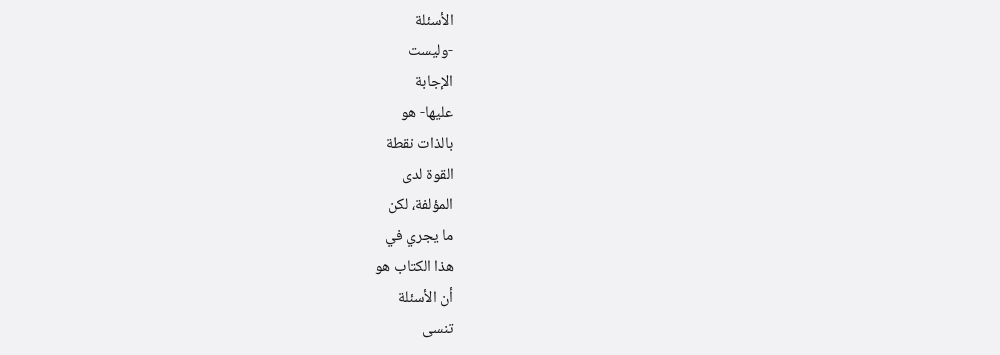الأسئلة
-وليست
الإجابة
عليها- هو
بالذات نقطة
القوة لدى
المؤلفة، لكن
ما يجري في
هذا الكتاب هو
أن الأسئلة
تنسى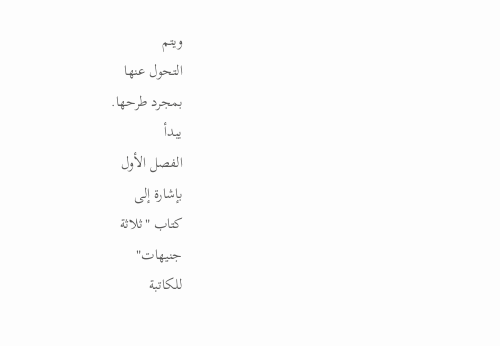ويتم
التحول عنها
بمجرد طرحها.
يبدأ
الفصل الأول
بإشارة إلى
كتاب "ثلاثة
جنيهات"
للكاتبة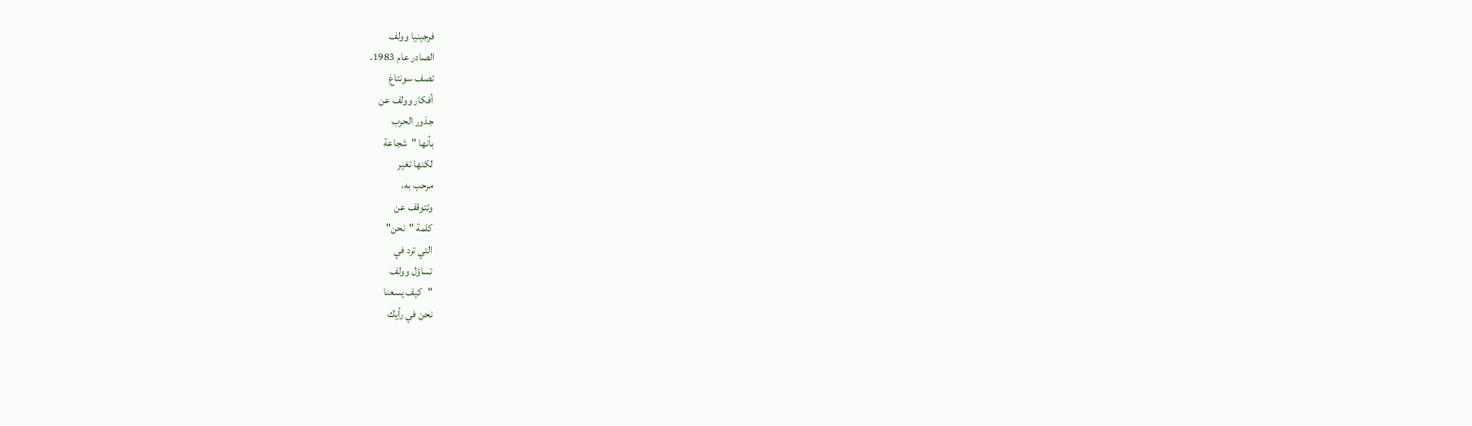فرجينيا وولف
الصادر عام 1983.
تصف سونتاغ
أفكار وولف عن
جذور الحرب
بأنها "شجاعة
لكنها تغير
مرحب به،
وتتوقف عن
كلمة "نحن"
التي ترد في
تساؤل وولف
"كيف يسعنا
نحن في رأيك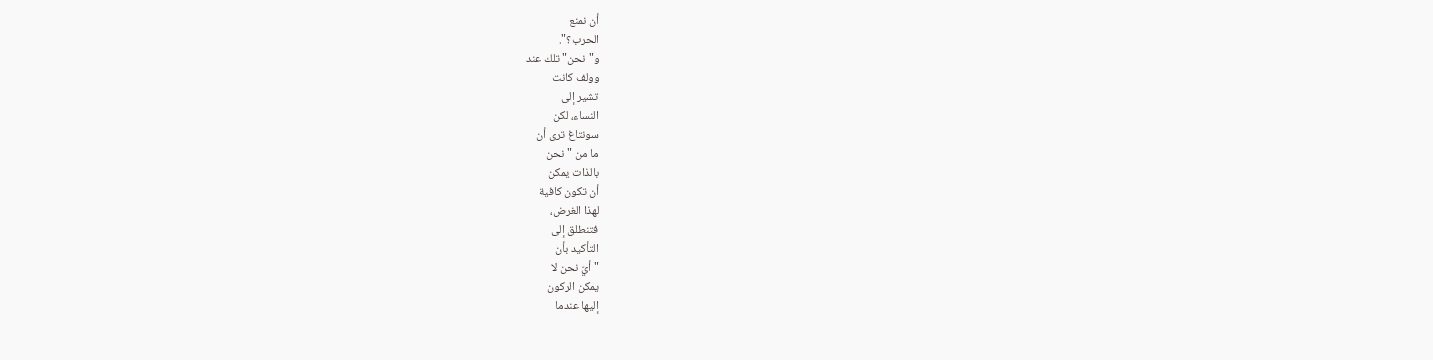أن نمنع
الحرب؟".
و"نحن" تلك عند
وولف كانت
تشير إلى
النساء، لكن
سونتاغ ترى أن
ما من "نحن
بالذات يمكن
أن تكون كافية
لهذا الغرض،
فتنطلق إلى
التأكيد بأن
"أيّ نحن لا
يمكن الركون
إليها عندما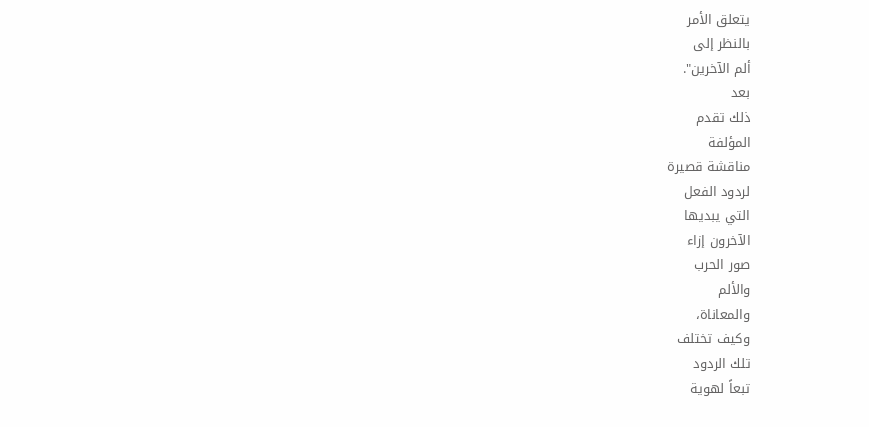يتعلق الأمر
بالنظر إلى
ألم الآخرين".
بعد
ذلك تقدم
المؤلفة
مناقشة قصيرة
لردود الفعل
التي يبديها
الآخرون إزاء
صور الحرب
والألم
والمعاناة،
وكيف تختلف
تلك الردود
تبعاً لهوية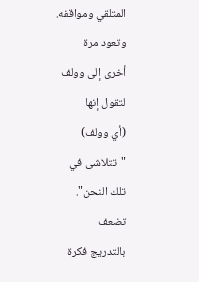المتلقي ومواقفه.
وتعود مرة
أخرى إلى وولف
لتقول إنها
(أي وولف)
"تتلاشى في
تلك النحن".
تضعف
بالتدريج فكرة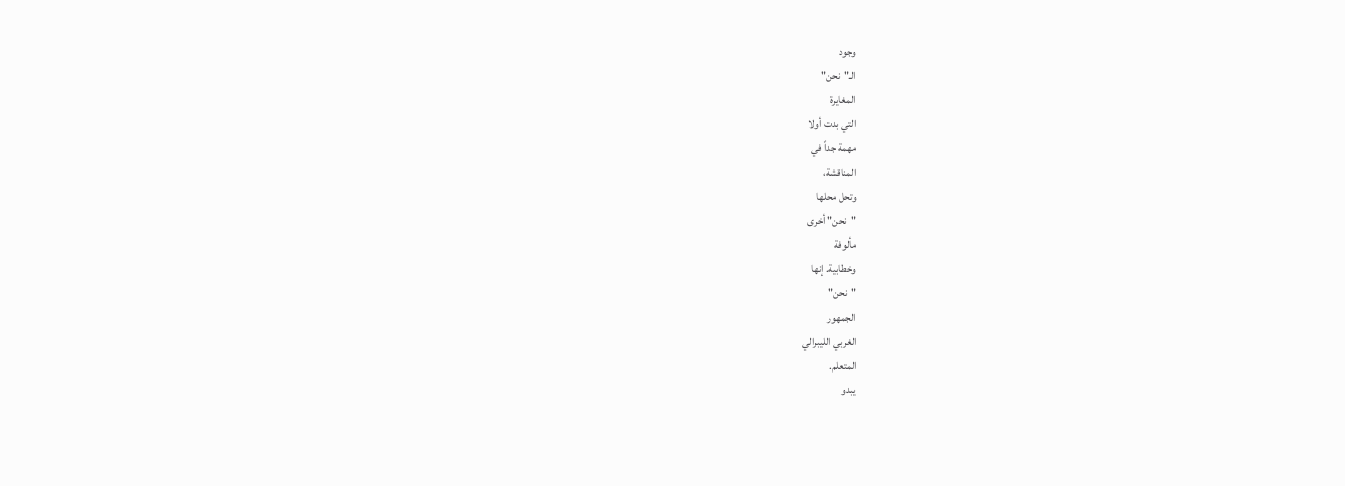وجود
الـ"نحن"
المغايرة
التي بدت أولا
مهمة جداً في
المناقشة،
وتحل محلها
"نحن" أخرى
مألوفة
وخطابية. إنها
"نحن"
الجمهور
الغربي الليبرالي
المتعلم.
يبدو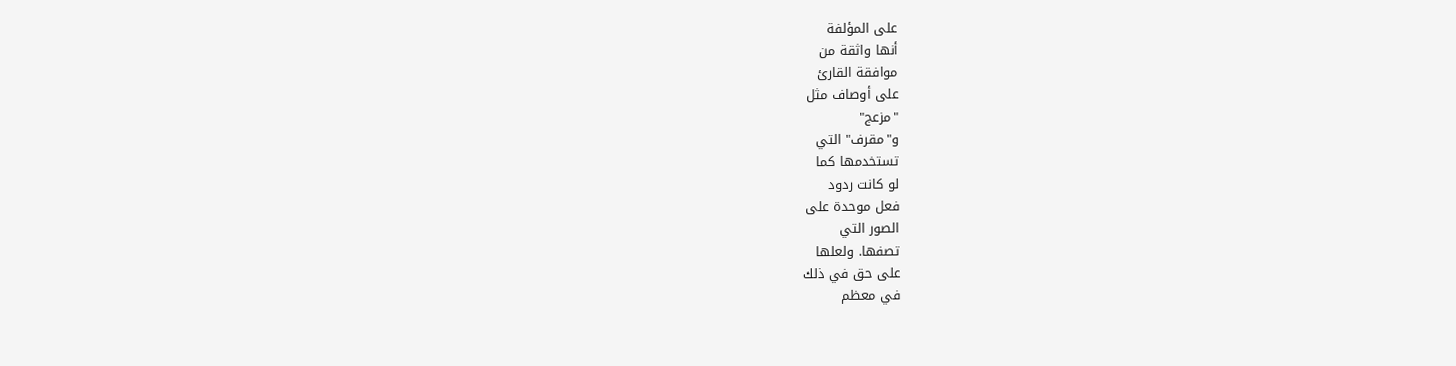على المؤلفة
أنها واثقة من
موافقة القارئ
على أوصاف مثل
"مزعج"
و"مقرف" التي
تستخدمها كما
لو كانت ردود
فعل موحدة على
الصور التي
تصفها. ولعلها
على حق في ذلك
في معظم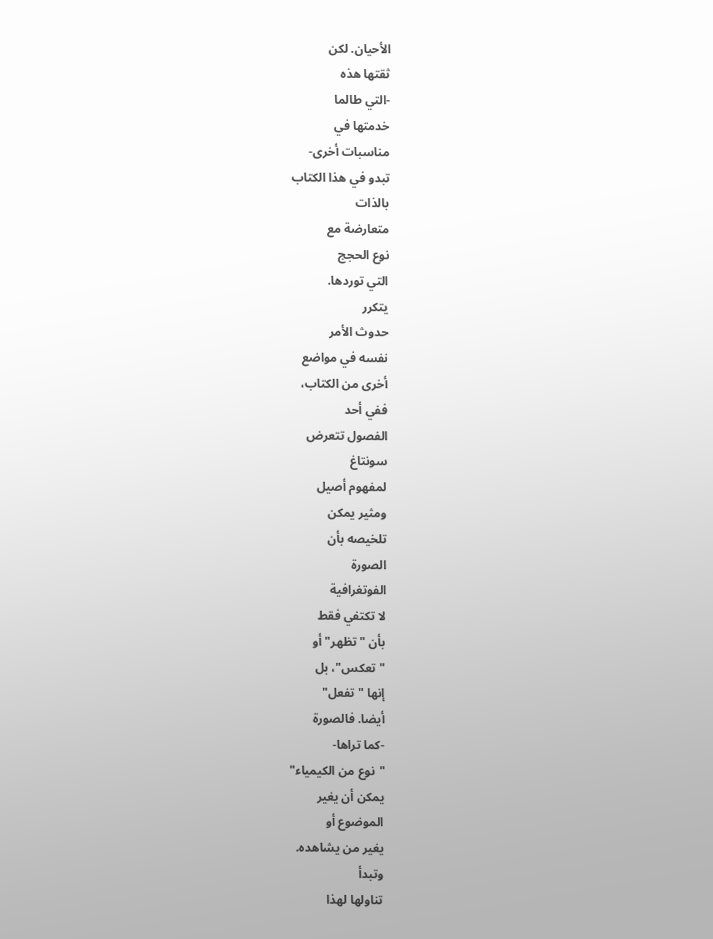الأحيان. لكن
ثقتها هذه
-التي طالما
خدمتها في
مناسبات أخرى-
تبدو في هذا الكتاب
بالذات
متعارضة مع
نوع الحجج
التي توردها.
يتكرر
حدوث الأمر
نفسه في مواضع
أخرى من الكتاب،
ففي أحد
الفصول تتعرض
سونتاغ
لمفهوم أصيل
ومثير يمكن
تلخيصه بأن
الصورة
الفوتغرافية
لا تكتفي فقط
بأن "تظهر" أو
"تعكس"، بل
إنها "تفعل"
أيضا. فالصورة
-كما تراها-
"نوع من الكيمياء"
يمكن أن يغير
الموضوع أو
يغير من يشاهده.
وتبدأ
تناولها لهذا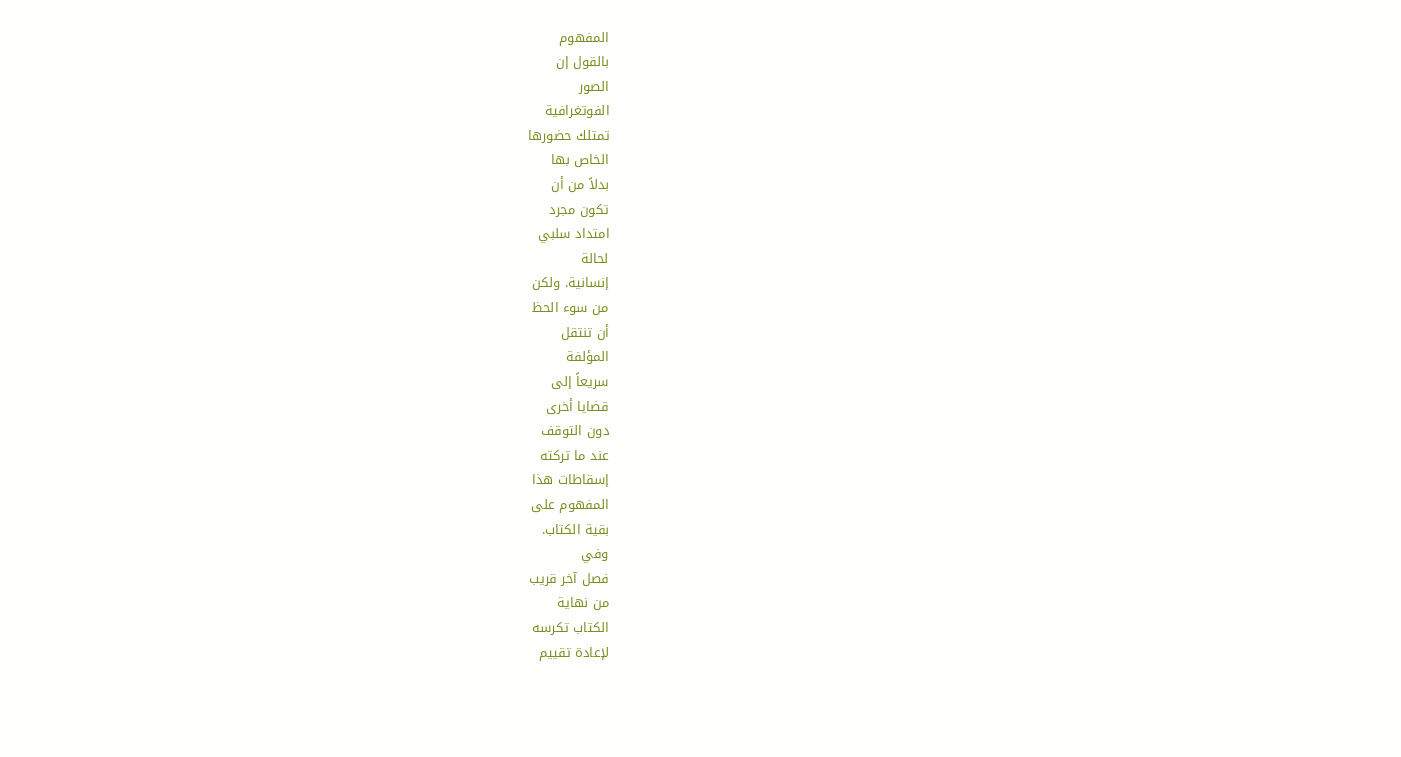المفهوم
بالقول إن
الصور
الفوتغرافية
تمتلك حضورها
الخاص بها
بدلاً من أن
تكون مجرد
امتداد سلبي
لحالة
إنسانية. ولكن
من سوء الحظ
أن تنتقل
المؤلفة
سريعاً إلى
قضايا أخرى
دون التوقف
عند ما تركته
إسقاطات هذا
المفهوم على
بقية الكتاب.
وفي
فصل آخر قريب
من نهاية
الكتاب تكرسه
لإعادة تقييم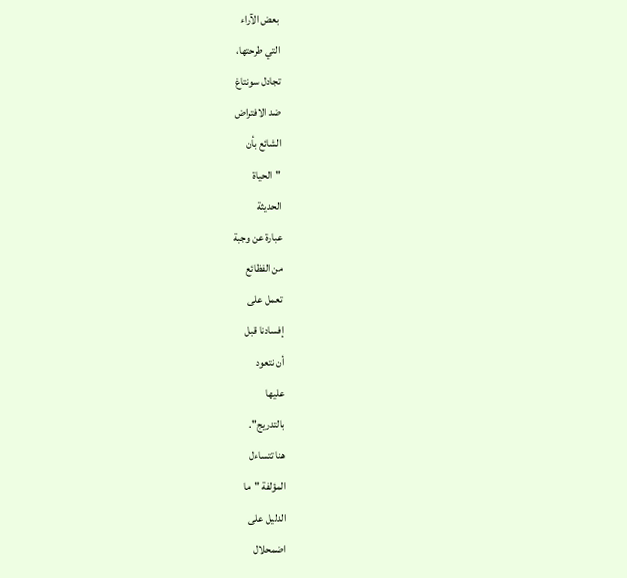بعض الآراء
التي طرحتها،
تجادل سونتاغ
ضد الافتراض
الشائع بأن
"الحياة
الحديثة
عبارة عن وجبة
من الفظائع
تعمل على
إفسادنا قبل
أن نتعود
عليها
بالتدريج".
هنا تتساءل
المؤلفة "ما
الدليل على
اضمحلال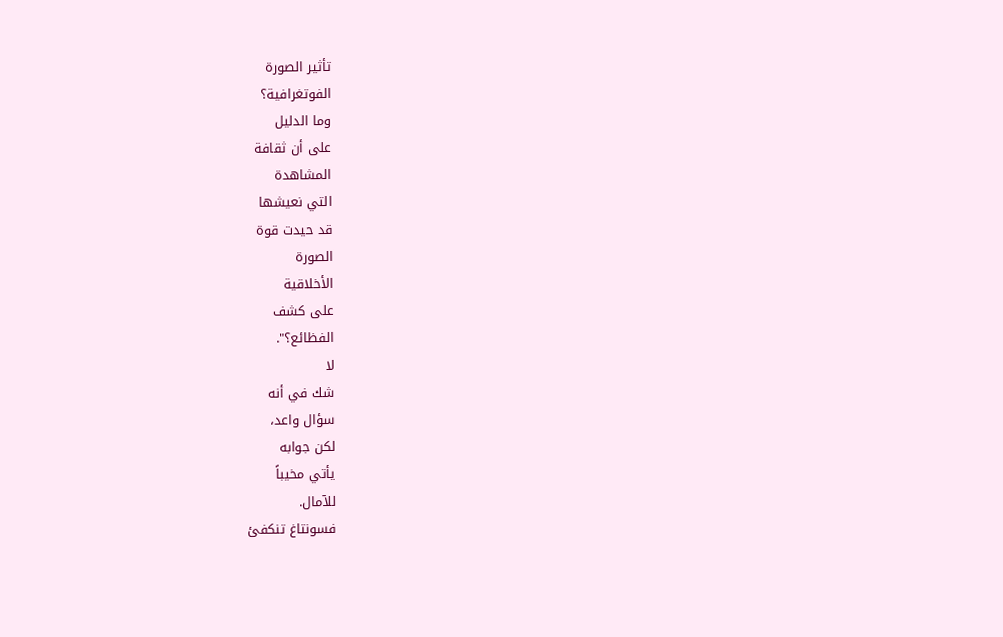تأثير الصورة
الفوتغرافية؟
وما الدليل
على أن ثقافة
المشاهدة
التي نعيشها
قد حيدت قوة
الصورة
الأخلاقية
على كشف
الفظائع؟".
لا
شك في أنه
سؤال واعد،
لكن جوابه
يأتي مخيباً
للآمال.
فسونتاغ تنكفئ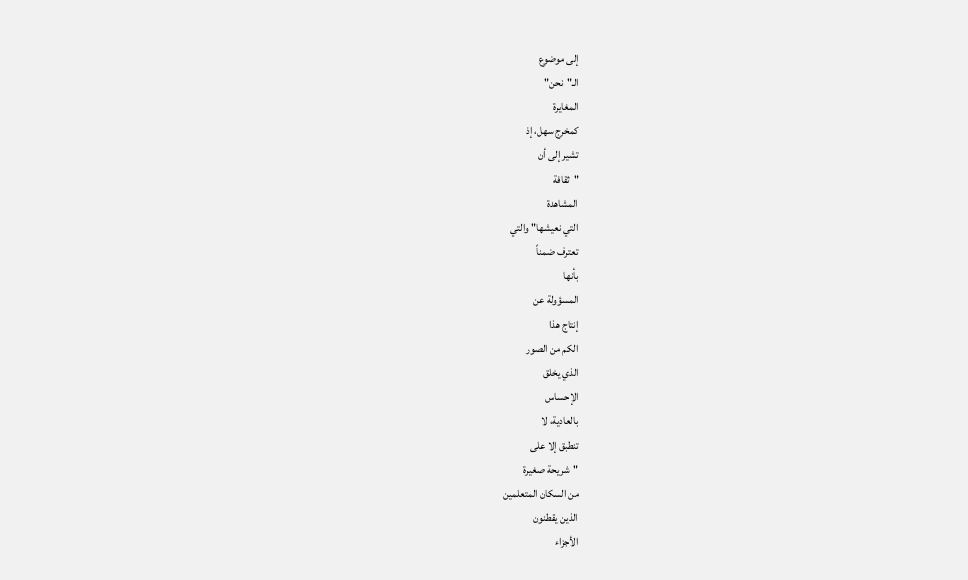إلى موضوع
الـ"نحن"
المغايرة
كمخرج سهل، إذ
تشير إلى أن
"ثقافة
المشاهدة
التي نعيشها" والتي
تعترف ضمناً
بأنها
المسؤولة عن
إنتاج هذا
الكم من الصور
الذي يخلق
الإحساس
بالعادية، لا
تنطبق إلا على
"شريحة صغيرة
من السكان المتعلمين
الذين يقطنون
الأجزاء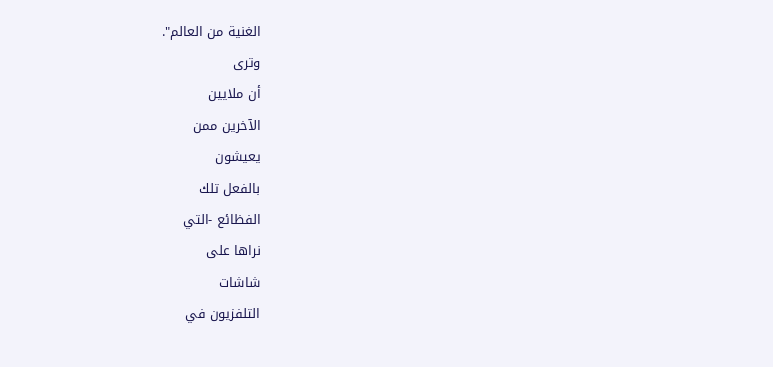الغنية من العالم".
وترى
أن ملايين
الآخرين ممن
يعيشون
بالفعل تلك
الفظائع -التي
نراها على
شاشات
التلفزيون في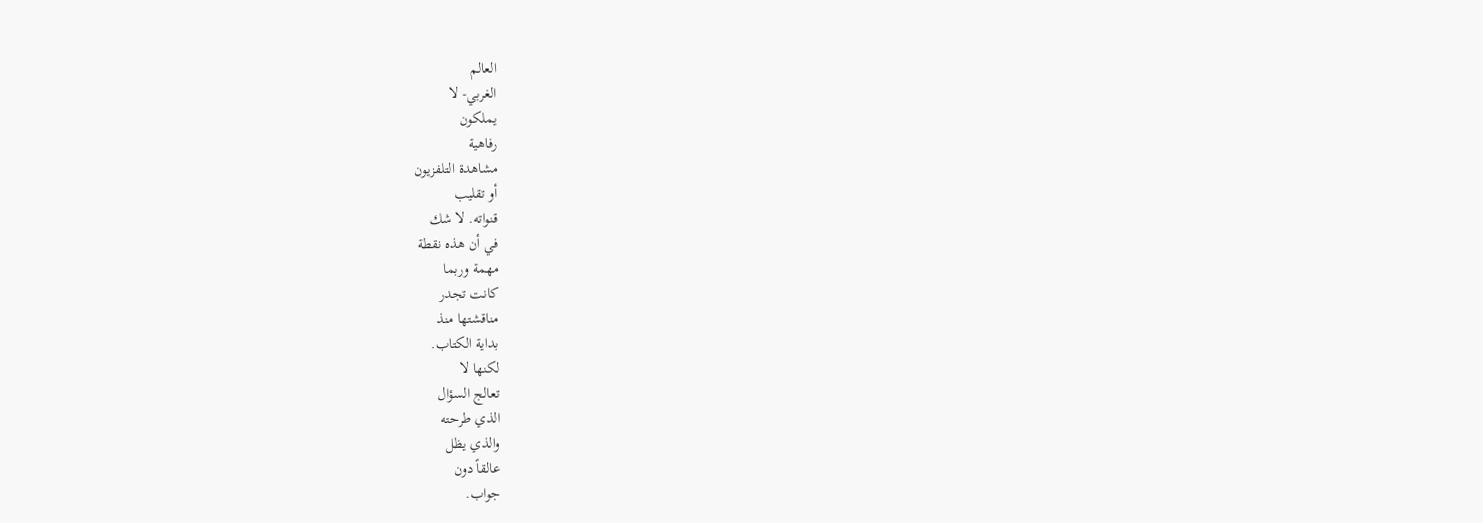العالم
الغربي- لا
يملكون
رفاهية
مشاهدة التلفزيون
أو تقليب
قنواته. لا شك
في أن هذه نقطة
مهمة وربما
كانت تجدر
مناقشتها منذ
بداية الكتاب.
لكنها لا
تعالج السؤال
الذي طرحته
والذي يظل
عالقاً دون
جواب.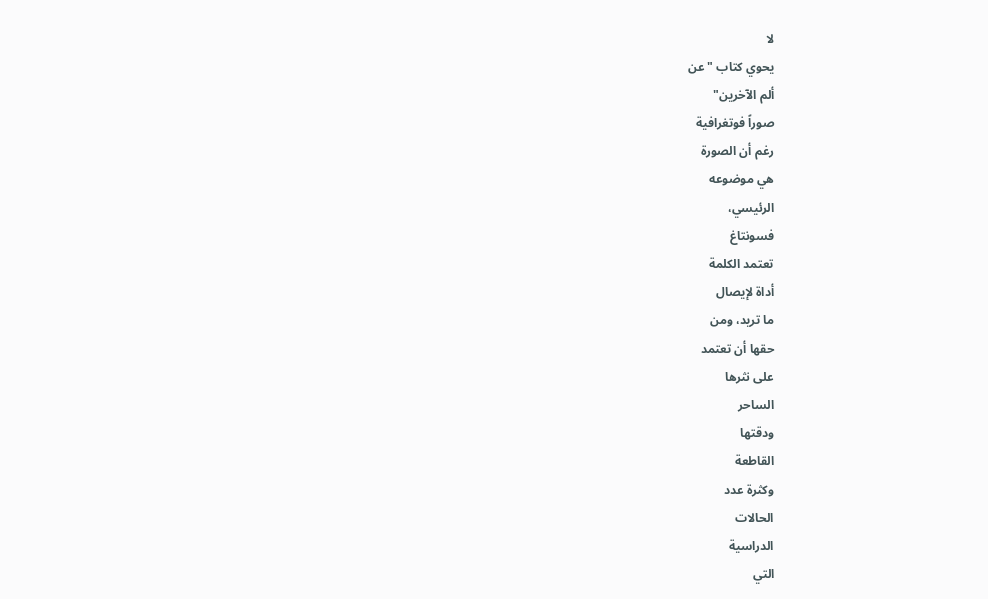لا
يحوي كتاب "عن
ألم الآخرين"
صوراً فوتغرافية
رغم أن الصورة
هي موضوعه
الرئيسي،
فسونتاغ
تعتمد الكلمة
أداة لإيصال
ما تريد، ومن
حقها أن تعتمد
على نثرها
الساحر
ودقتها
القاطعة
وكثرة عدد
الحالات
الدراسية
التي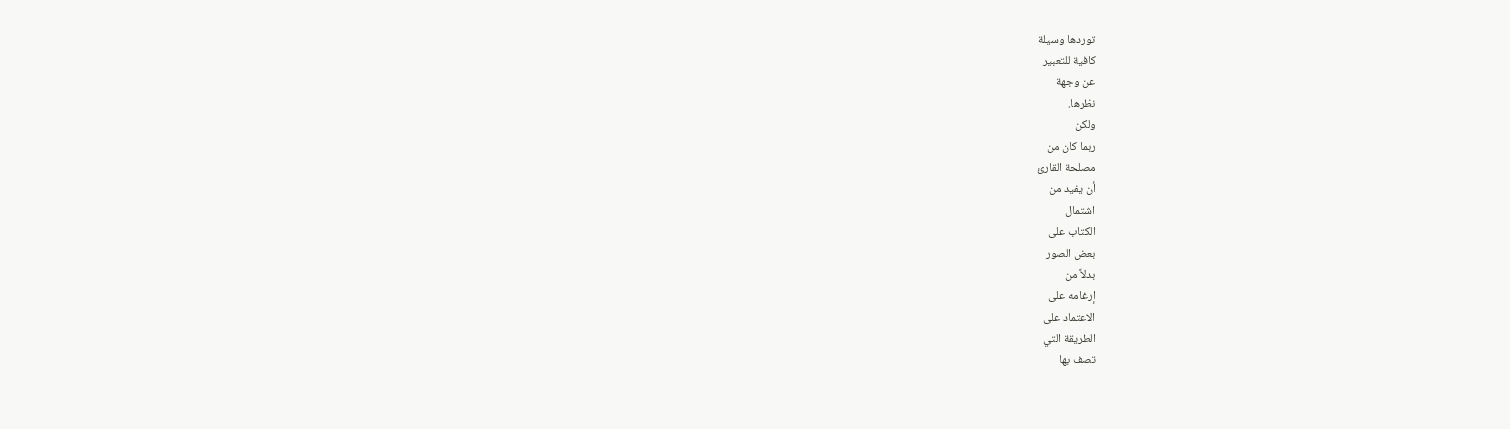توردها وسيلة
كافية للتعبير
عن وجهة
نظرها.
ولكن
ربما كان من
مصلحة القارئ
أن يفيد من
اشتمال
الكتاب على
بعض الصور
بدلاً من
إرغامه على
الاعتماد على
الطريقة التي
تصف بها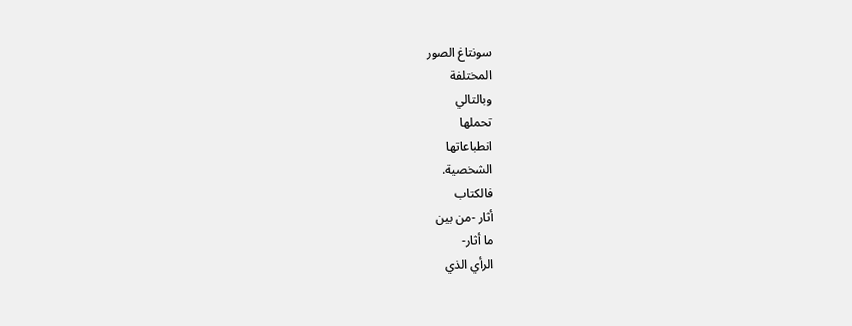سونتاغ الصور
المختلفة
وبالتالي
تحملها
انطباعاتها
الشخصية.
فالكتاب
أثار -من بين
ما أثار-
الرأي الذي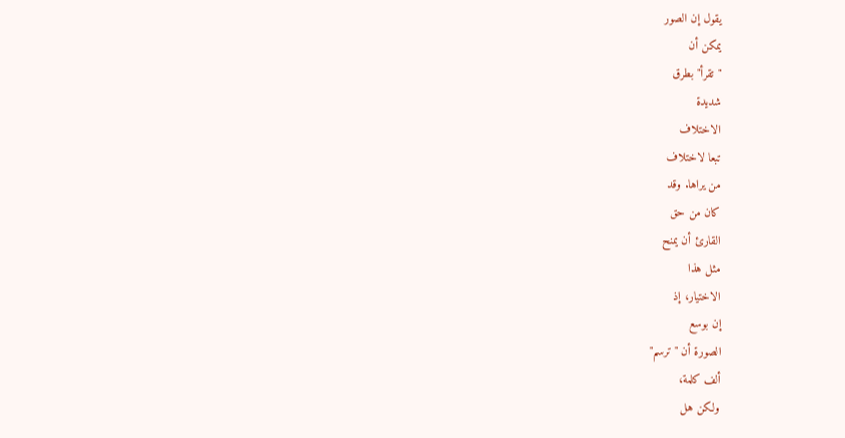يقول إن الصور
يمكن أن
"تقرأ" بطرق
شديدة
الاختلاف
تبعا لاختلاف
من يراها. وقد
كان من حق
القارئ أن يمنح
مثل هذا
الاختيار، إذ
إن بوسع
الصورة أن "ترسم"
ألف كلمة،
ولكن هل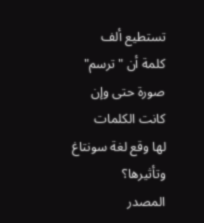تستطيع ألف
كلمة أن "ترسم"
صورة حتى وإن
كانت الكلمات
لها وقع لغة سونتاغ
وتأثيرها؟
المصدر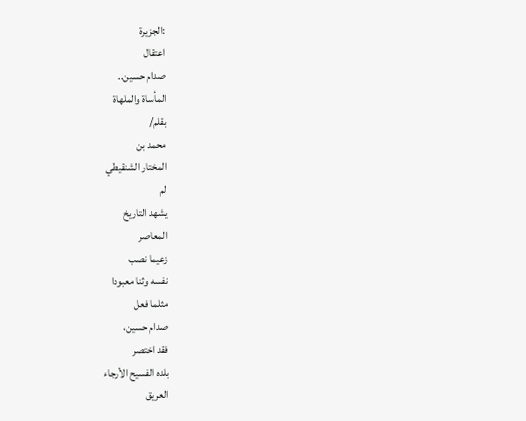:الجزيرة
اعتقال
صدام حسين..
المأساة والملهاة
بقلم/
محمد بن
المختار الشنقيطي
لم
يشهد التاريخ
المعاصر
زعيما نصب
نفسه وثنا معبودا
مثلما فعل
صدام حسين،
فقد اختصر
بلده الفسيح الأرجاء
العريق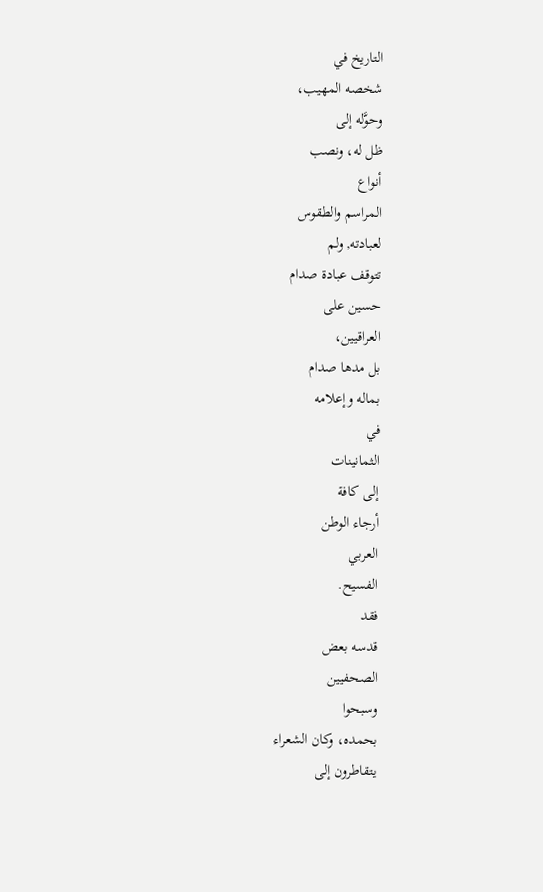التاريخ في
شخصه المهيب،
وحوَّله إلى
ظل له، ونصب
أنواع
المراسم والطقوس
لعبادته, ولم
تتوقف عبادة صدام
حسين على
العراقيين،
بل مدها صدام
بماله وإعلامه
في
الثمانينات
إلى كافة
أرجاء الوطن
العربي
الفسيح.
فقد
قدسه بعض
الصحفيين
وسبحوا
بحمده، وكان الشعراء
يتقاطرون إلى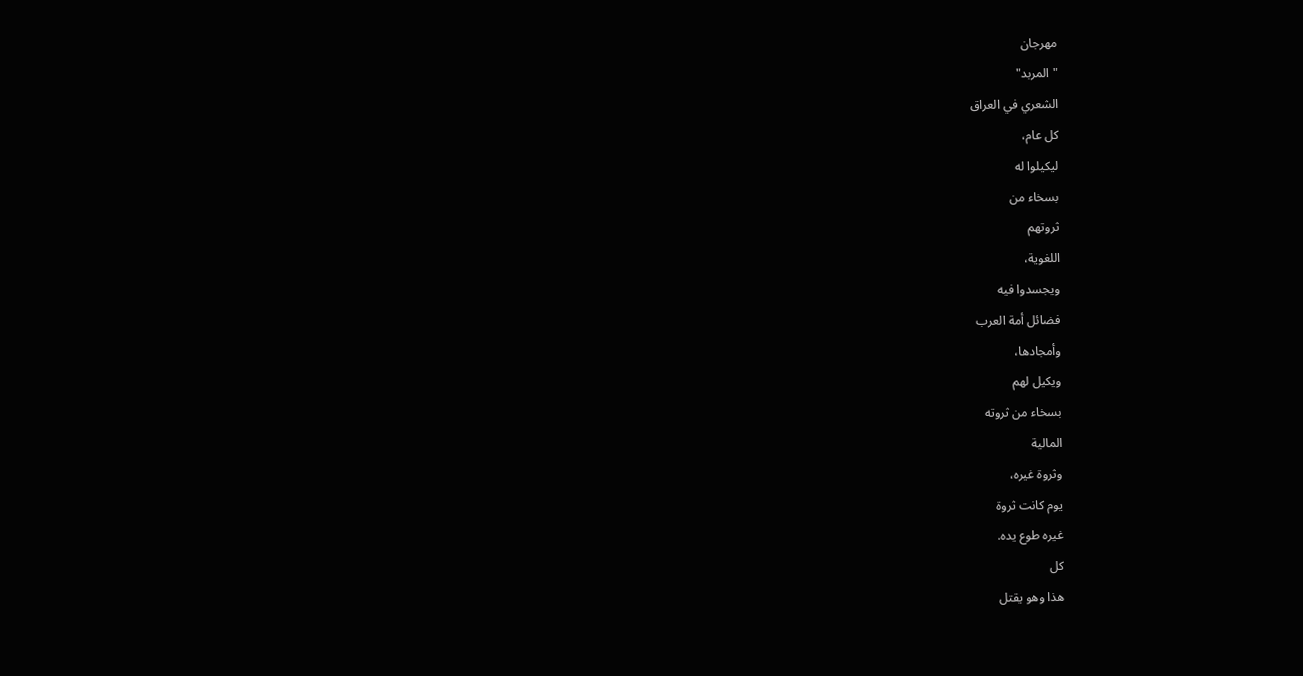مهرجان
"المربد"
الشعري في العراق
كل عام،
ليكيلوا له
بسخاء من
ثروتهم
اللغوية،
ويجسدوا فيه
فضائل أمة العرب
وأمجادها،
ويكيل لهم
بسخاء من ثروته
المالية
وثروة غيره،
يوم كانت ثروة
غيره طوع يده.
كل
هذا وهو يقتل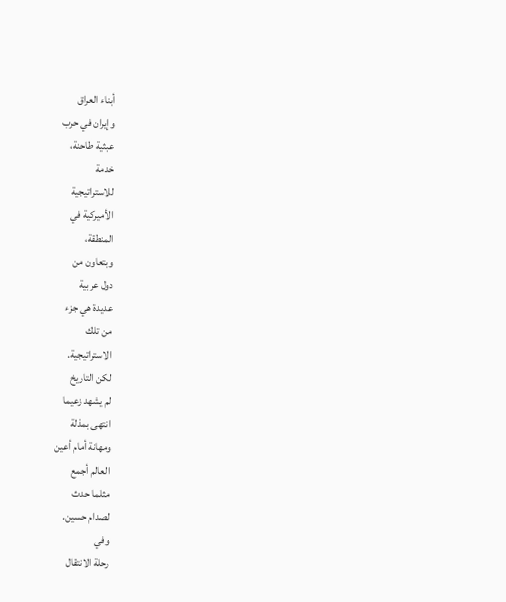أبناء العراق
وإيران في حرب
عبثية طاحنة،
خدمة
للاستراتيجية
الأميركية في
المنطقة،
وبتعاون من
دول عربية
عديدة هي جزء
من تلك
الاستراتيجية.
لكن التاريخ
لم يشهد زعيما
انتهى بمذلة
ومهانة أمام أعين
العالم أجمع
مثلما حدث
لصدام حسين.
وفي
رحلة الانتقال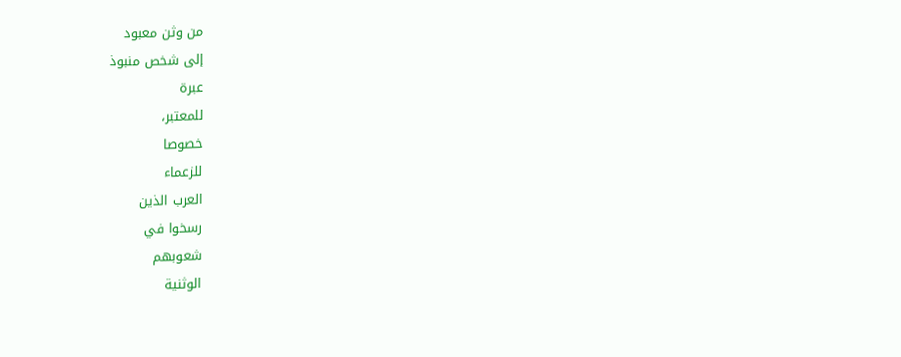من وثن معبود
إلى شخص منبوذ
عبرة
للمعتبر،
خصوصا
للزعماء
العرب الذين
رسخوا في
شعوبهم
الوثنية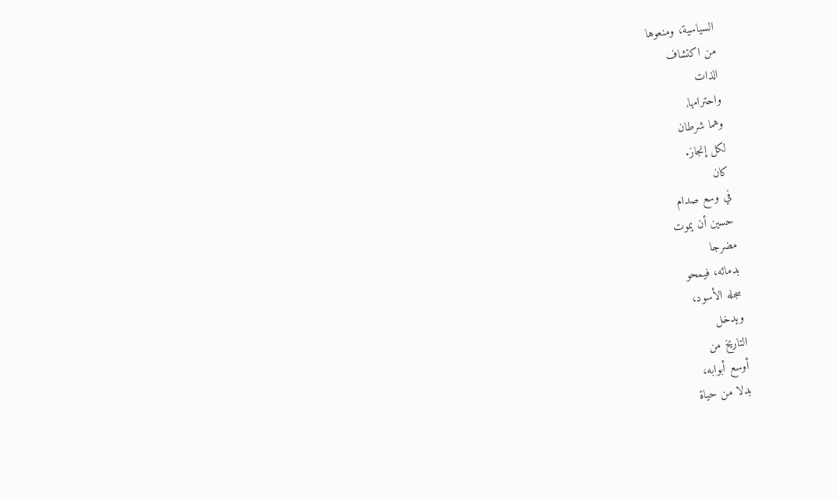السياسية، ومنعوها
من اكتشاف
الذات
واحترامها,
وهما شرطان
لكل إنجاز.
كان
في وسع صدام
حسين أن يموت
مضرجا
بدمائه، فيمحو
سجله الأسود،
ويدخل
التاريخ من
أوسع أبوابه،
بدلا من حياة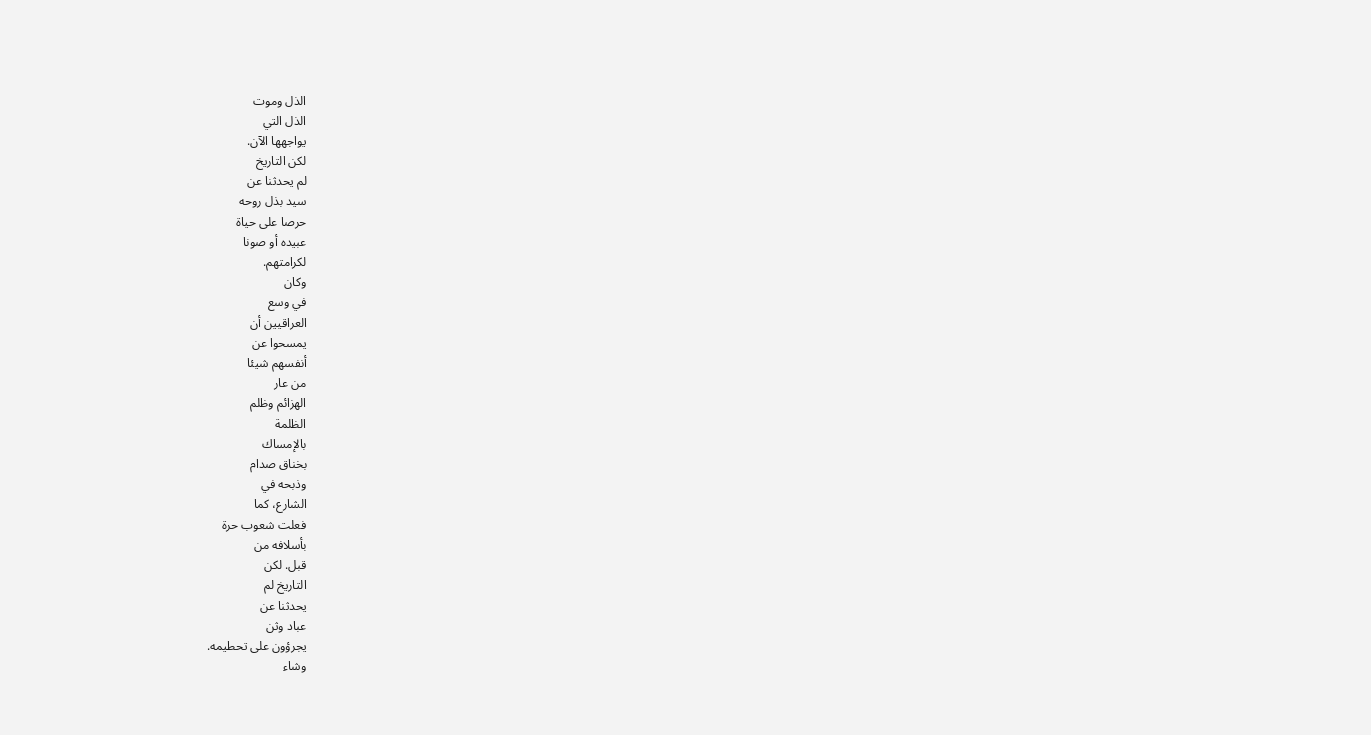الذل وموت
الذل التي
يواجهها الآن.
لكن التاريخ
لم يحدثنا عن
سيد بذل روحه
حرصا على حياة
عبيده أو صونا
لكرامتهم.
وكان
في وسع
العراقيين أن
يمسحوا عن
أنفسهم شيئا
من عار
الهزائم وظلم
الظلمة
بالإمساك
بخناق صدام
وذبحه في
الشارع، كما
فعلت شعوب حرة
بأسلافه من
قبل. لكن
التاريخ لم
يحدثنا عن
عباد وثن
يجرؤون على تحطيمه.
وشاء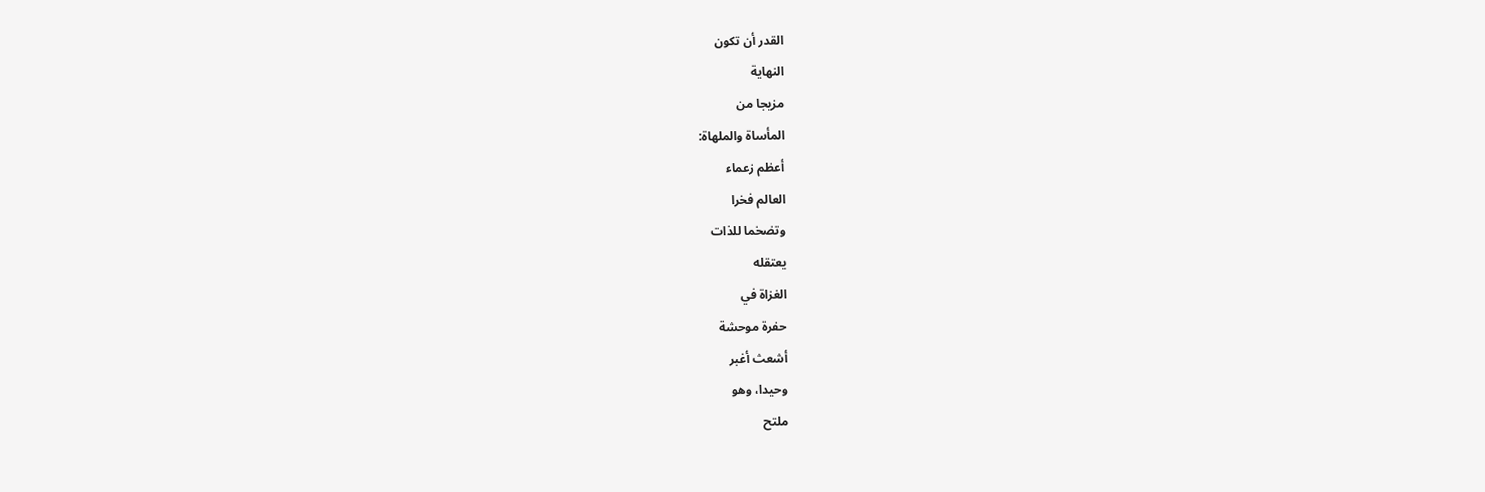القدر أن تكون
النهاية
مزيجا من
المأساة والملهاة:
أعظم زعماء
العالم فخرا
وتضخما للذات
يعتقله
الغزاة في
حفرة موحشة
أشعث أغبر
وحيدا، وهو
ملتح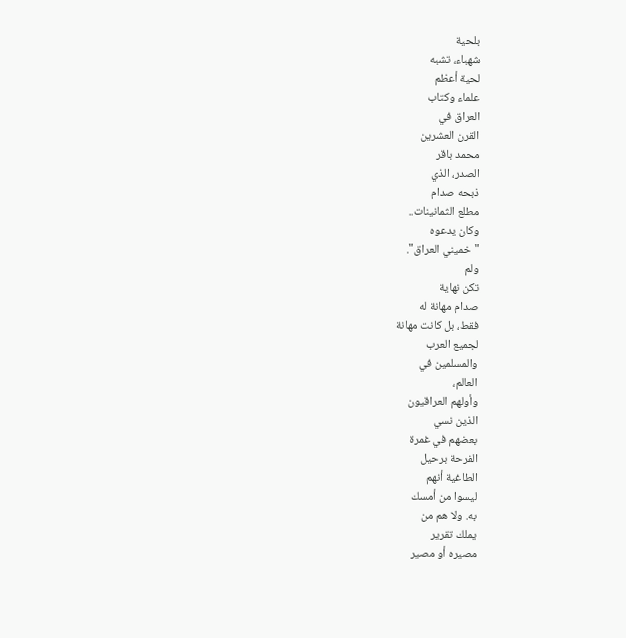بلحية
شهباء، تشبه
لحية أعظم
علماء وكتاب
العراق في
القرن العشرين
محمد باقر
الصدر، الذي
ذبحه صدام
مطلع الثمانينات..
وكان يدعوه
"خميني العراق".
ولم
تكن نهاية
صدام مهانة له
فقط، بل كانت مهانة
لجميع العرب
والمسلمين في
العالم،
وأولهم العراقيون
الذين نسي
بعضهم في غمرة
الفرحة برحيل
الطاغية أنهم
ليسوا من أمسك
به. ولا هم من
يملك تقرير
مصيره أو مصير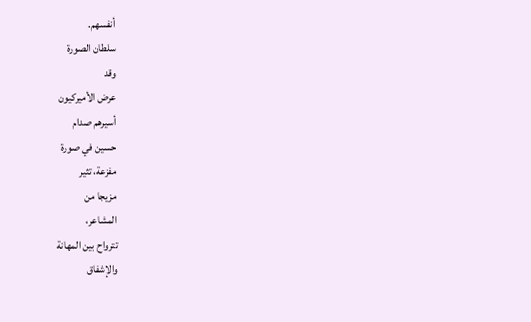أنفسهم.
سلطان الصورة
وقد
عرض الأميركيون
أسيرهم صدام
حسين في صورة
مفزعة، تثير
مزيجا من
المشاعر،
تترواح بين المهانة
والإشفاق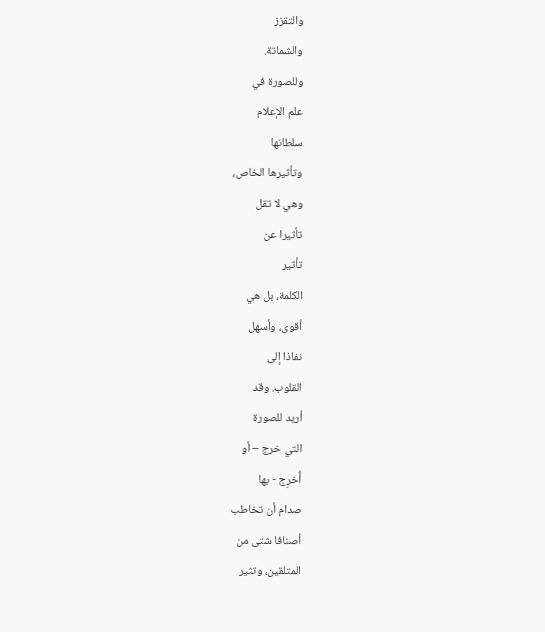والتقزز
والشماتة.
وللصورة في
علم الإعلام
سلطانها
وتأثيرها الخاص،
وهي لا تقل
تأثيرا عن
تأثير
الكلمة، بل هي
أقوى، وأسهل
نفاذا إلى
القلوب. وقد
أريد للصورة
التي خرج – أو
أُخرِج - بها
صدام أن تخاطب
أصنافا شتى من
المتلقين، وتثير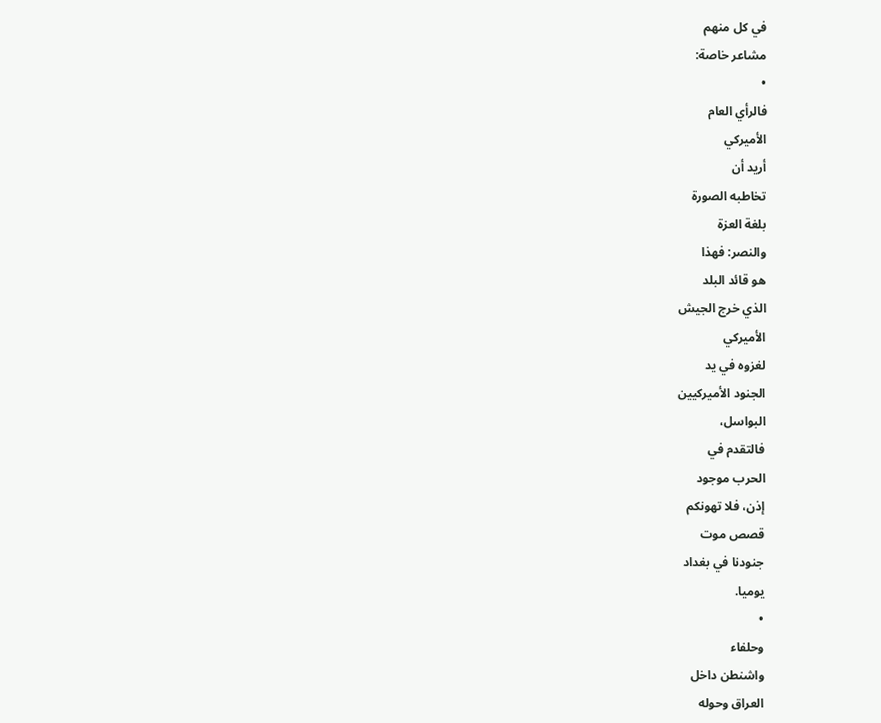في كل منهم
مشاعر خاصة:
•
فالرأي العام
الأميركي
أريد أن
تخاطبه الصورة
بلغة العزة
والنصر: فهذا
هو قائد البلد
الذي خرج الجيش
الأميركي
لغزوه في يد
الجنود الأميركيين
البواسل،
فالتقدم في
الحرب موجود
إذن، فلا تهونكم
قصص موت
جنودنا في بغداد
يوميا.
•
وحلفاء
واشنطن داخل
العراق وحوله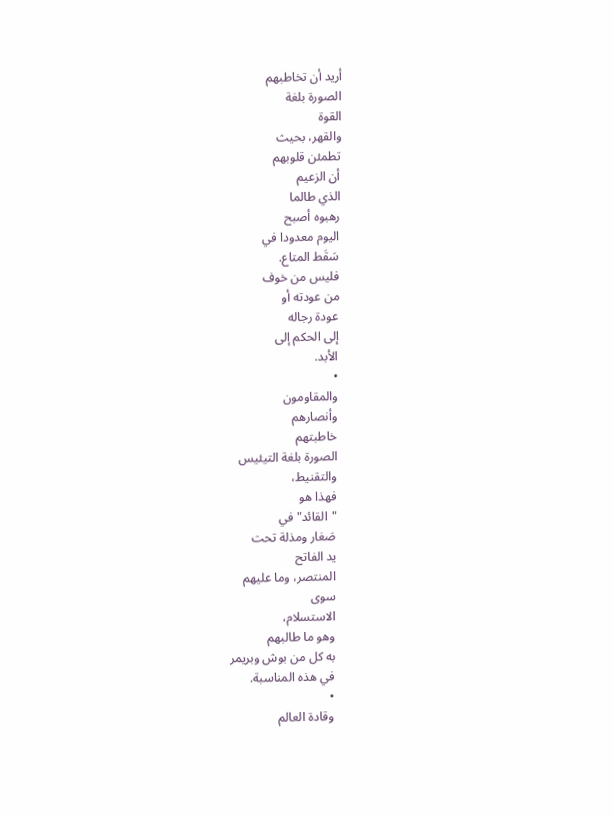أريد أن تخاطبهم
الصورة بلغة
القوة
والقهر، بحيث
تطمئن قلوبهم
أن الزعيم
الذي طالما
رهبوه أصبح
اليوم معدودا في
سَقَط المتاع.
فليس من خوف
من عودته أو
عودة رجاله
إلى الحكم إلى
الأبد.
•
والمقاومون
وأنصارهم
خاطبتهم
الصورة بلغة التيئيس
والتقنيط،
فهذا هو
"القائد" في
صَغار ومذلة تحت
يد الفاتح
المنتصر، وما عليهم
سوى
الاستسلام،
وهو ما طالبهم
به كل من بوش وبريمر
في هذه المناسبة.
•
وقادة العالم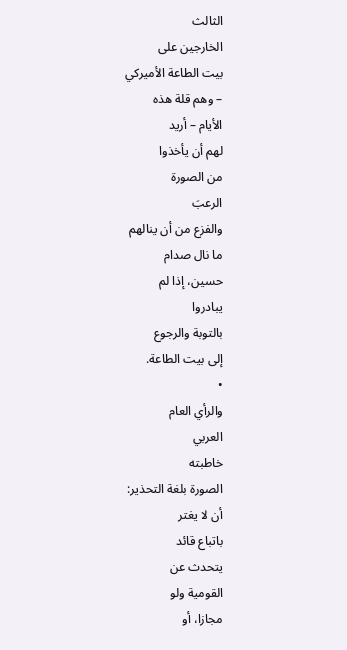الثالث
الخارجين على
بيت الطاعة الأميركي
– وهم قلة هذه
الأيام – أريد
لهم أن يأخذوا
من الصورة
الرعبَ
والفزع من أن ينالهم
ما نال صدام
حسين، إذا لم
يبادروا
بالتوبة والرجوع
إلى بيت الطاعة.
•
والرأي العام
العربي
خاطبته
الصورة بلغة التحذير:
أن لا يغتر
باتباع قائد
يتحدث عن
القومية ولو
مجازا، أو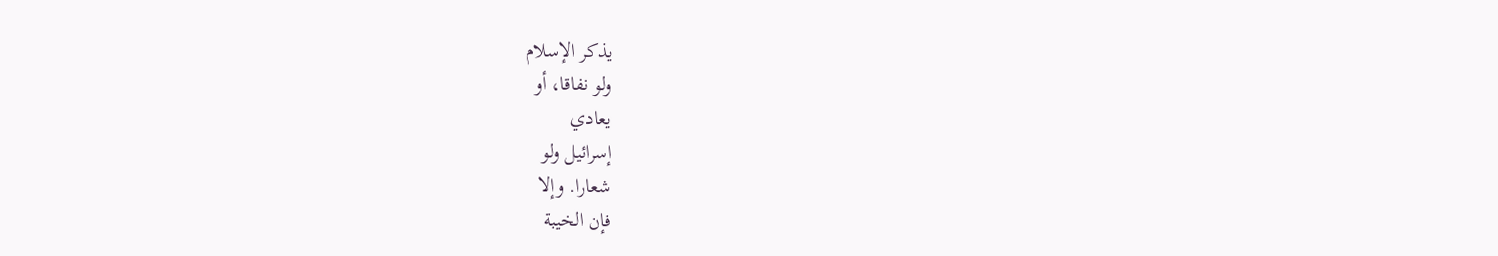يذكر الإسلام
ولو نفاقا، أو
يعادي
إسرائيل ولو
شعارا. وإلا
فإن الخيبة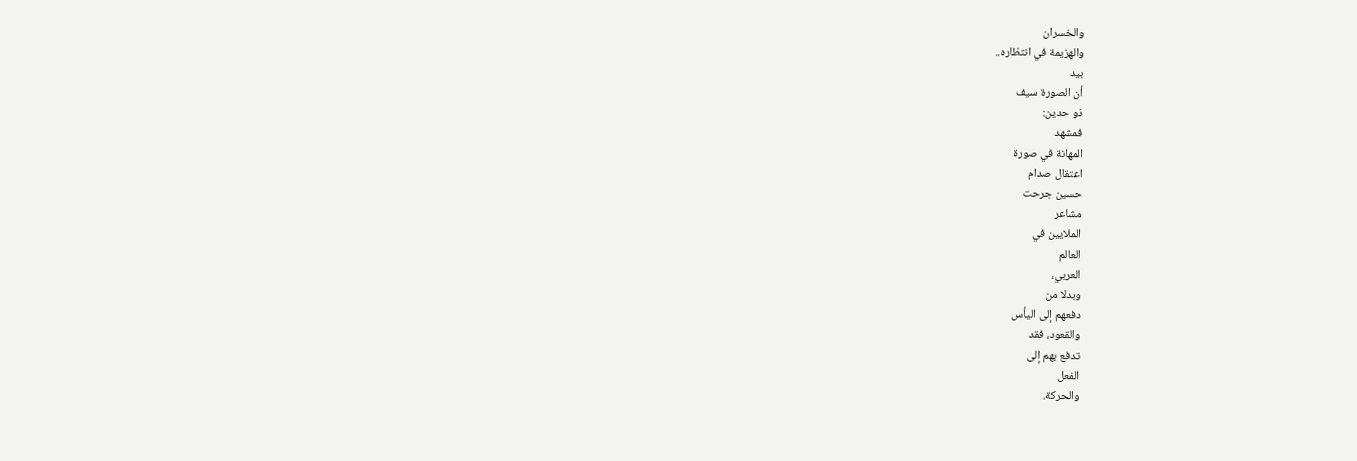والخسران
والهزيمة في انتظاره..
بيد
أن الصورة سيف
ذو حدين:
فمشهد
المهانة في صورة
اعتقال صدام
حسين جرحت
مشاعر
الملايين في
العالم
العربي،
وبدلا من
دفعهم إلى اليأس
والقعود، فقد
تدفع بهم إلى
الفعل
والحركة.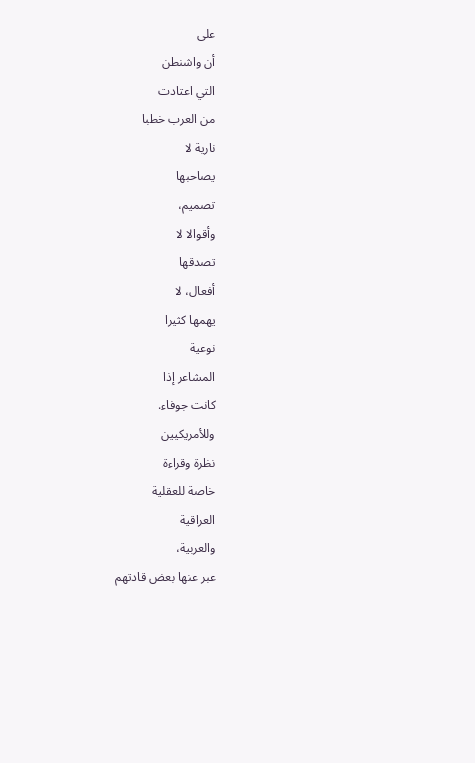على
أن واشنطن
التي اعتادت
من العرب خطبا
نارية لا
يصاحبها
تصميم،
وأقوالا لا
تصدقها
أفعال، لا
يهمها كثيرا
نوعية
المشاعر إذا
كانت جوفاء.
وللأمريكيين
نظرة وقراءة
خاصة للعقلية
العراقية
والعربية،
عبر عنها بعض قادتهم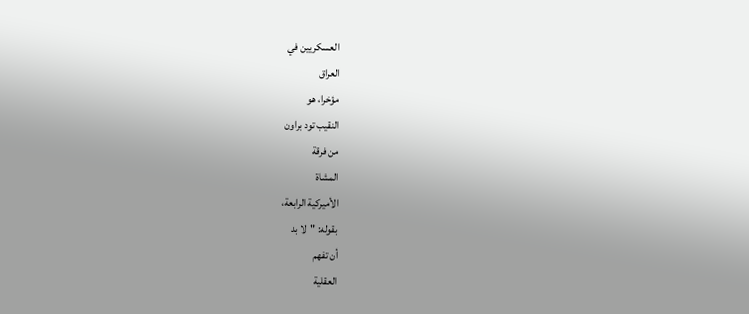العسكريين في
العراق
مؤخرا، هو
النقيب تود براون
من فرقة
المشاة
الأميركية الرابعة،
بقوله: "لا بد
أن تفهم
العقلية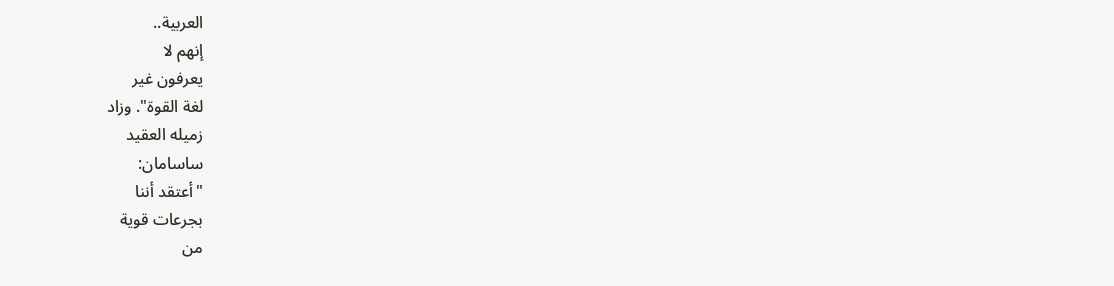العربية..
إنهم لا
يعرفون غير
لغة القوة". وزاد
زميله العقيد
ساسامان:
"أعتقد أننا
بجرعات قوية
من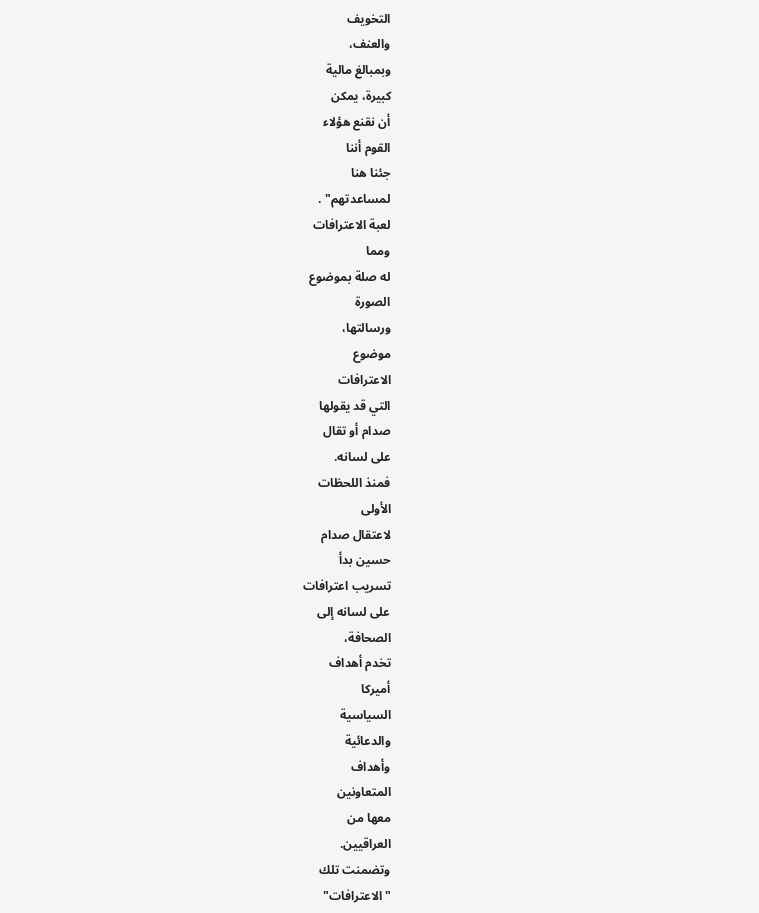التخويف
والعنف،
وبمبالغ مالية
كبيرة، يمكن
أن نقنع هؤلاء
القوم أننا
جئنا هنا
لمساعدتهم" .
لعبة الاعترافات
ومما
له صلة بموضوع
الصورة
ورسالتها،
موضوع
الاعترافات
التي قد يقولها
صدام أو تقال
على لسانه.
فمنذ اللحظات
الأولى
لاعتقال صدام
حسين بدأ
تسريب اعترافات
على لسانه إلى
الصحافة،
تخدم أهداف
أميركا
السياسية
والدعائية
وأهداف
المتعاونين
معها من
العراقيين.
وتضمنت تلك
"الاعترافات"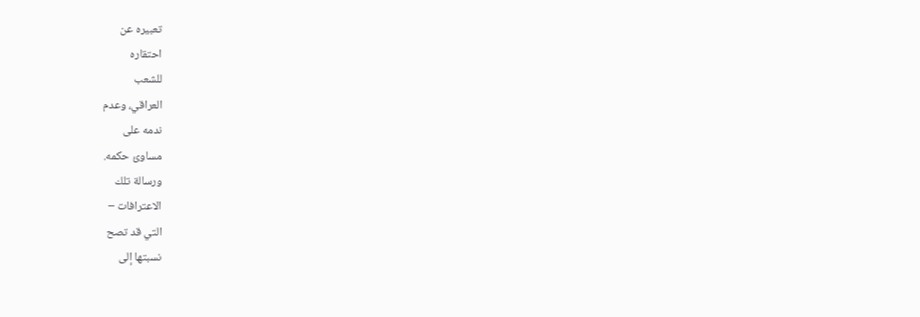تعبيره عن
احتقاره
للشعب
العراقي، وعدم
ندمه على
مساوئ حكمه.
ورسالة تلك
الاعترافات –
التي قد تصح
نسبتها إلى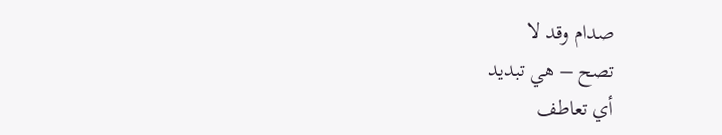صدام وقد لا
تصح – هي تبديد
أي تعاطف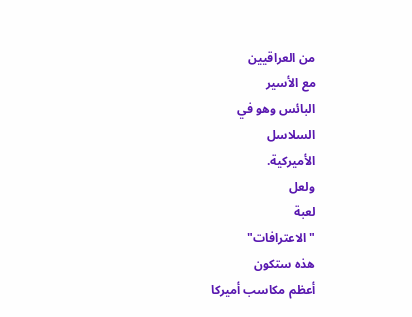من العراقيين
مع الأسير
البائس وهو في
السلاسل
الأميركية.
ولعل
لعبة
"الاعترافات"
هذه ستكون
أعظم مكاسب أميركا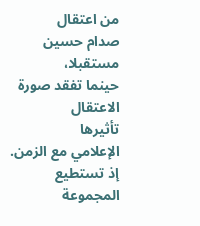من اعتقال
صدام حسين
مستقبلا،
حينما تفقد صورة
الاعتقال
تأثيرها
الإعلامي مع الزمن.
إذ تستطيع
المجموعة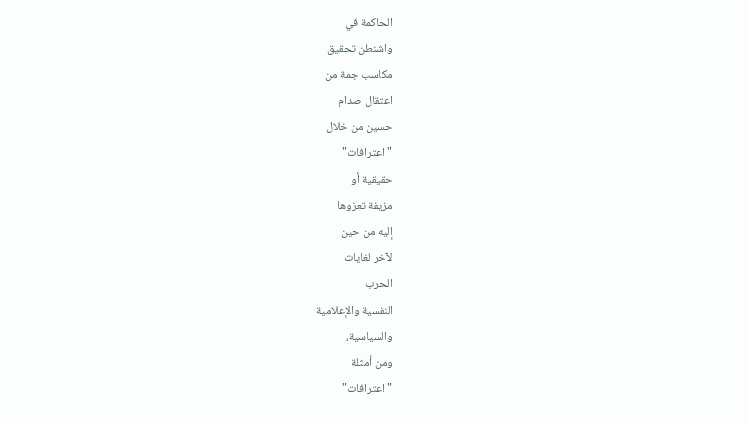الحاكمة في
واشنطن تحقيق
مكاسب جمة من
اعتقال صدام
حسين من خلال
"اعترافات"
حقيقية أو
مزيفة تعزوها
إليه من حين
لآخر لغايات
الحرب
النفسية والإعلامية
والسياسية،
ومن أمثلة
"اعترافات"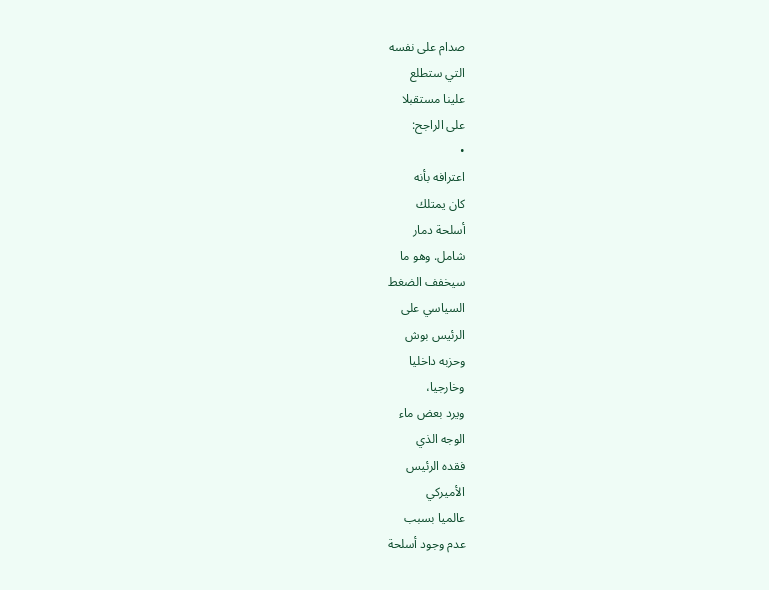صدام على نفسه
التي ستطلع
علينا مستقبلا
على الراجح:
•
اعترافه بأنه
كان يمتلك
أسلحة دمار
شامل. وهو ما
سيخفف الضغط
السياسي على
الرئيس بوش
وحزبه داخليا
وخارجيا،
ويرد بعض ماء
الوجه الذي
فقده الرئيس
الأميركي
عالميا بسبب
عدم وجود أسلحة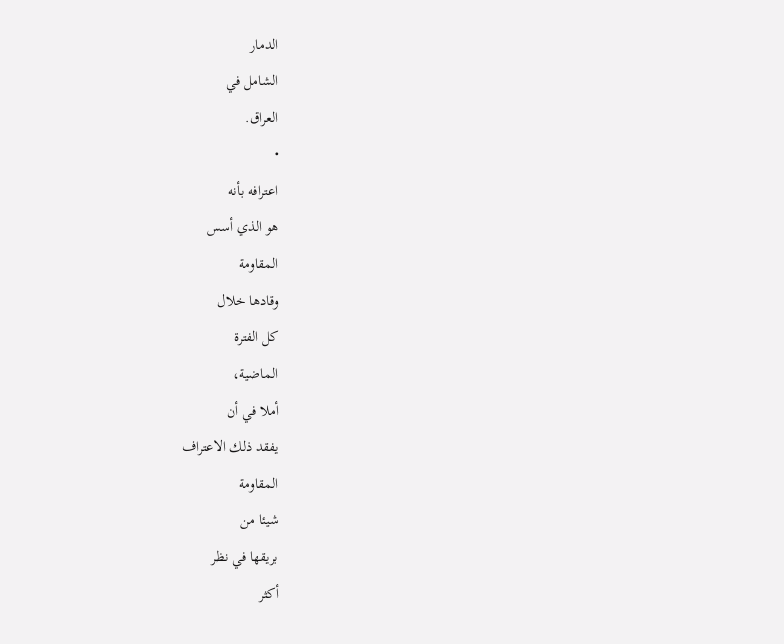الدمار
الشامل في
العراق.
•
اعترافه بأنه
هو الذي أسس
المقاومة
وقادها خلال
كل الفترة
الماضية،
أملا في أن
يفقد ذلك الاعتراف
المقاومة
شيئا من
بريقها في نظر
أكثر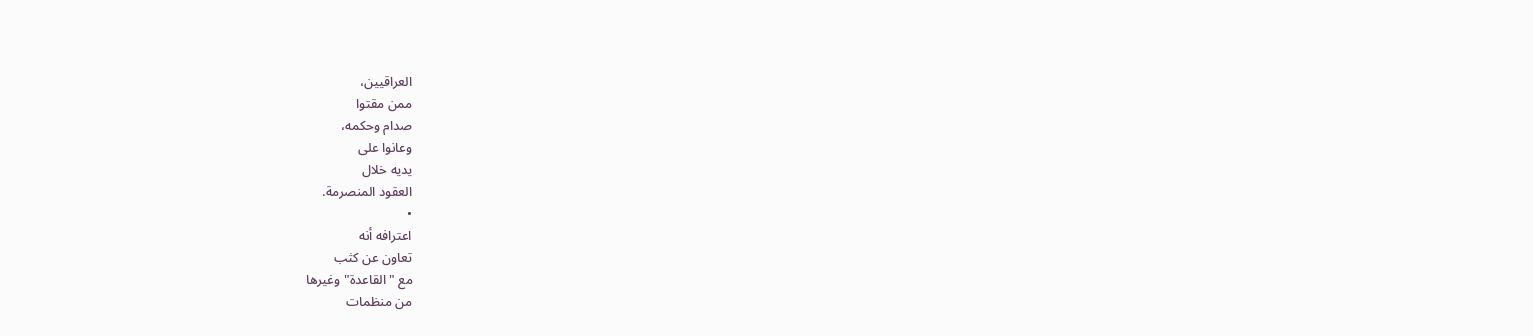العراقيين،
ممن مقتوا
صدام وحكمه،
وعانوا على
يديه خلال
العقود المنصرمة.
•
اعترافه أنه
تعاون عن كثب
مع "القاعدة" وغيرها
من منظمات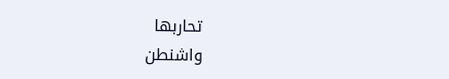تحاربها
واشنطن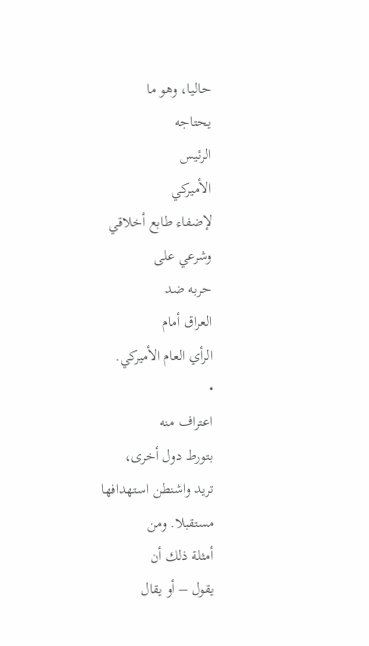حاليا، وهو ما
يحتاجه
الرئيس
الأميركي
لإضفاء طابع أخلاقي
وشرعي على
حربه ضد
العراق أمام
الرأي العام الأميركي.
•
اعتراف منه
بتورط دول أخرى،
تريد واشنطن استهدافها
مستقبلا. ومن
أمثلة ذلك أن
يقول – أو يقال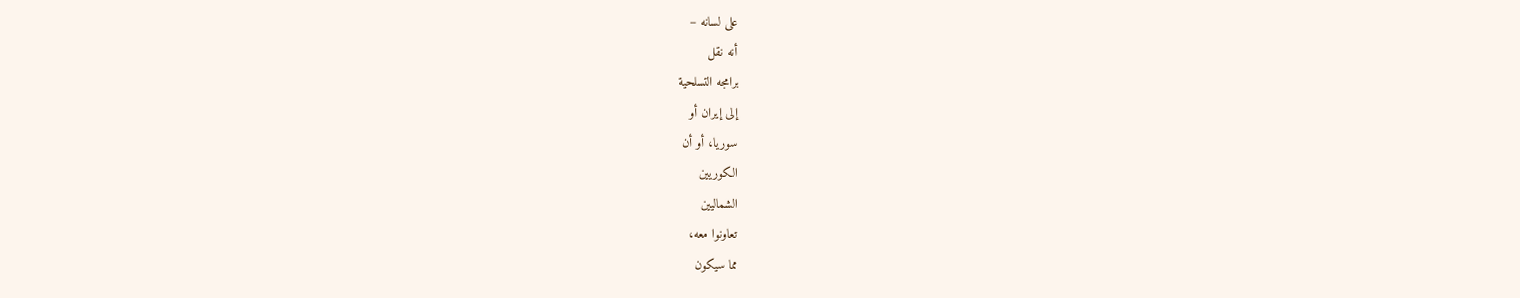على لسانه –
أنه نقل
برامجه التسلحية
إلى إيران أو
سوريا، أو أن
الكوريين
الشماليين
تعاونوا معه،
مما سيكون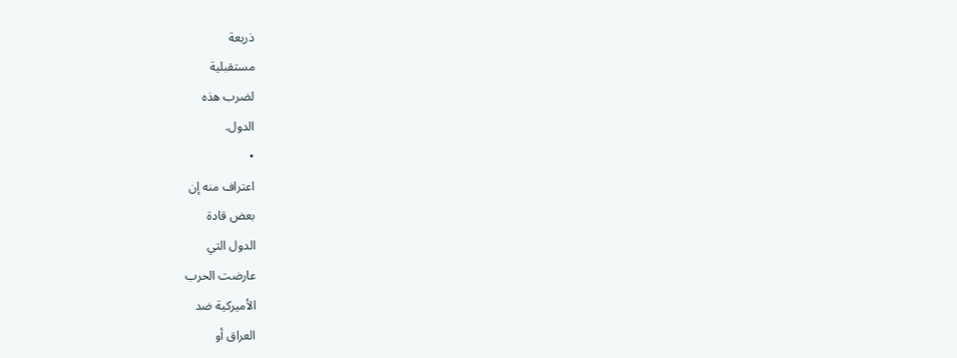ذريعة
مستقبلية
لضرب هذه
الدول.
•
اعتراف منه إن
بعض قادة
الدول التي
عارضت الحرب
الأميركية ضد
العراق أو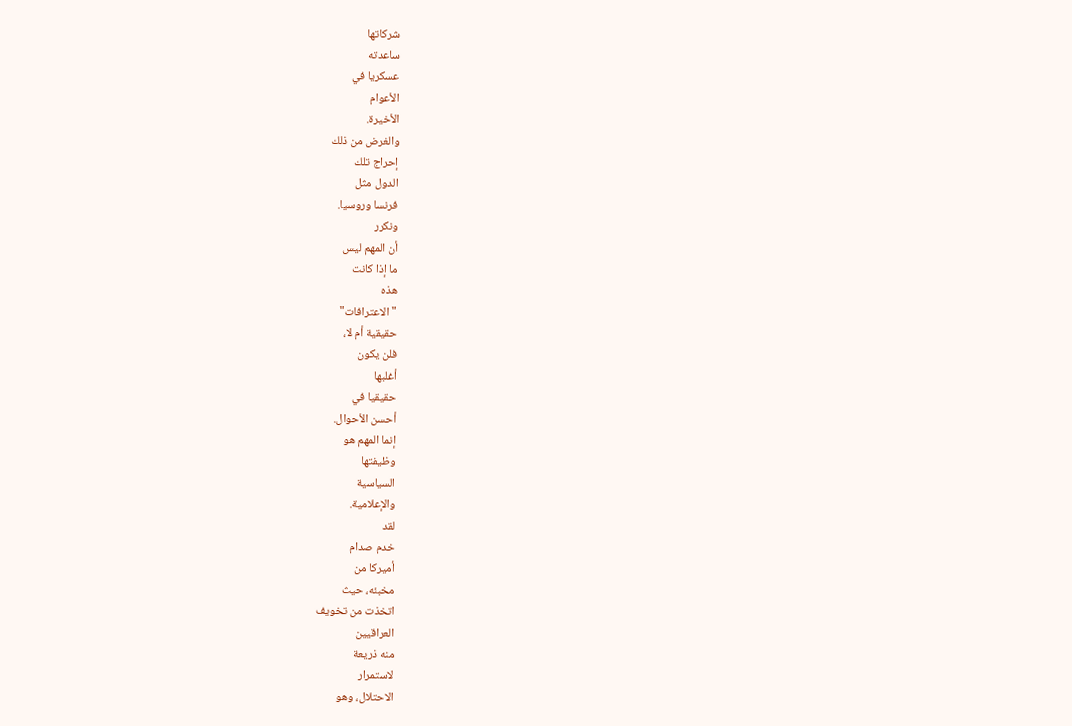شركاتها
ساعدته
عسكريا في
الأعوام
الأخيرة.
والغرض من ذلك
إحراج تلك
الدول مثل
فرنسا وروسيا.
ونكرر
أن المهم ليس
ما إذا كانت
هذه
"الاعترافات"
حقيقية أم لا،
فلن يكون
أغلبها
حقيقيا في
أحسن الأحوال.
إنما المهم هو
وظيفتها
السياسية
والإعلامية.
لقد
خدم صدام
أميركا من
مخبئه، حيث
اتخذت من تخويف
العراقيين
منه ذريعة
لاستمرار
الاحتلال، وهو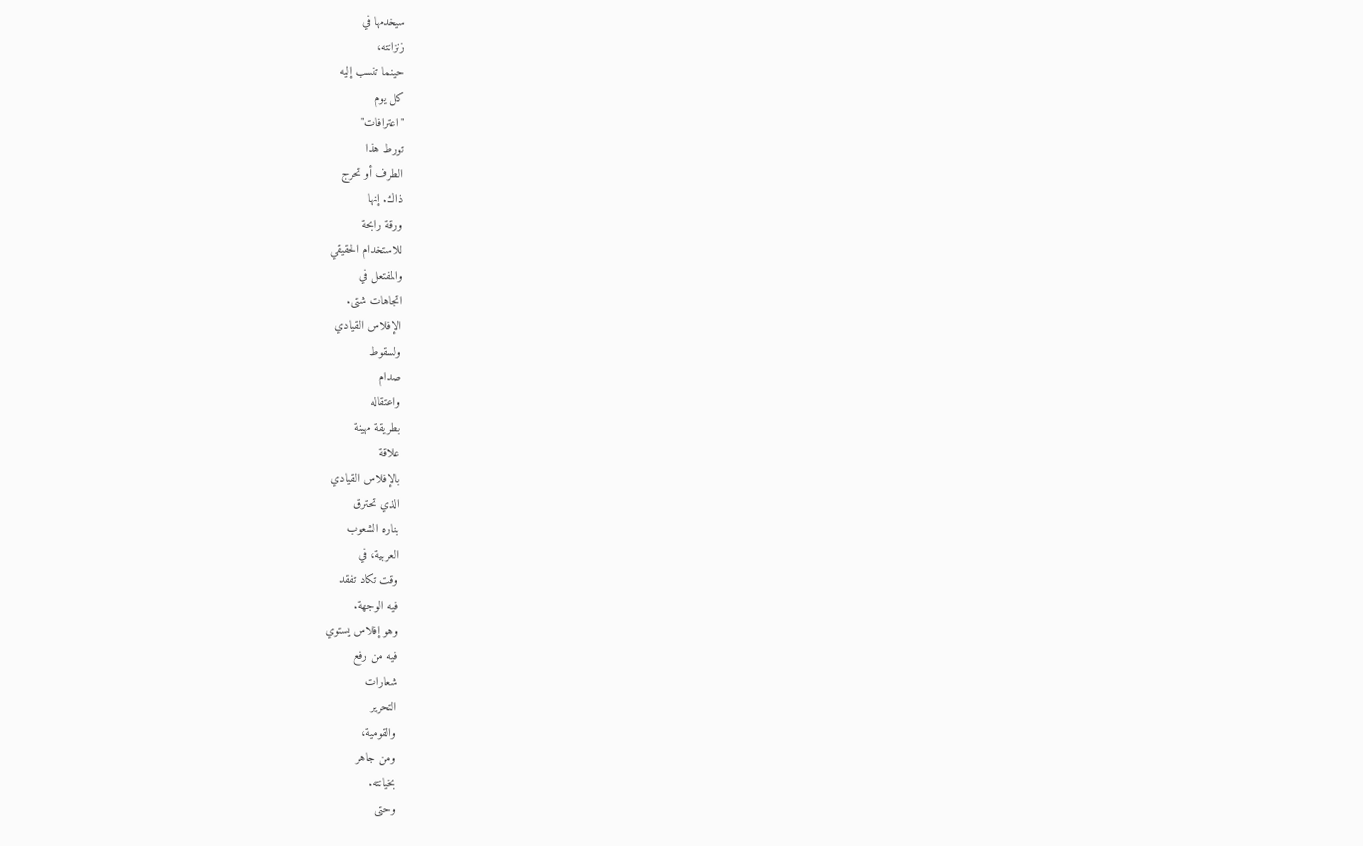سيخدمها في
زنزانته،
حينما تنسب إليه
كل يوم
"اعترافات"
تورط هذا
الطرف أو تحرج
ذاك. إنها
ورقة رابحة
للاستخدام الحقيقي
والمفتعل في
اتجاهات شتى.
الإفلاس القيادي
ولسقوط
صدام
واعتقاله
بطريقة مهينة
علاقة
بالإفلاس القيادي
الذي تحترق
بناره الشعوب
العربية، في
وقت تكاد تفقد
فيه الوجهة.
وهو إفلاس يستوي
فيه من رفع
شعارات
التحرير
والقومية،
ومن جاهر
بخيانته.
وحتى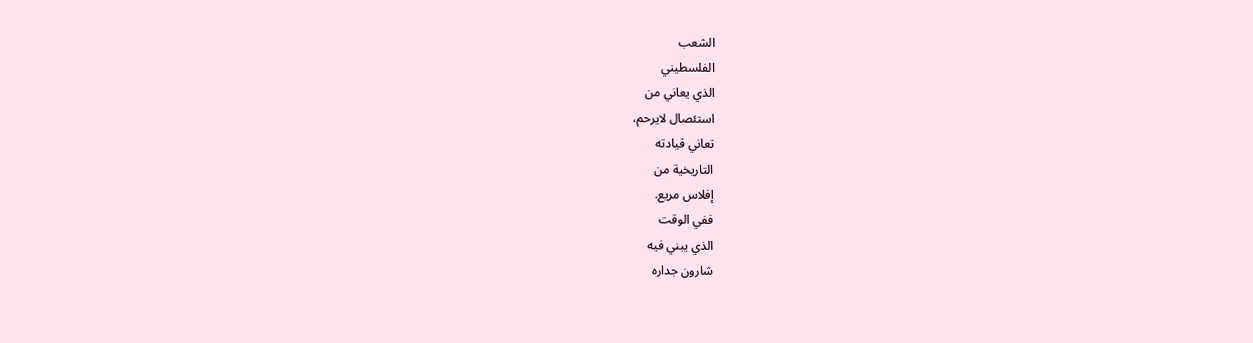الشعب
الفلسطيني
الذي يعاني من
استئصال لايرحم،
تعاني قيادته
التاريخية من
إفلاس مريع.
ففي الوقت
الذي يبني فيه
شارون جداره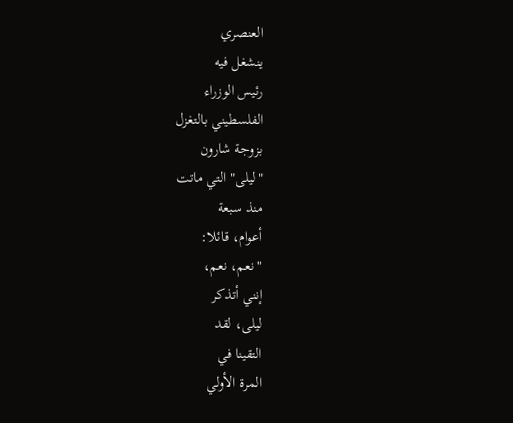العنصري
ينشغل فيه
رئيس الوزراء
الفلسطيني بالتغزل
بزوجة شارون
"ليلى" التي ماتت
منذ سبعة
أعوام، قائلا:
"نعم، نعم،
إنني أتذكر
ليلى، لقد
التقينا في
المرة الأولي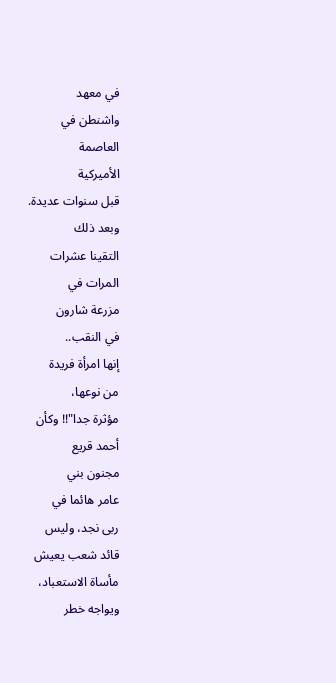في معهد
واشنطن في
العاصمة
الأميركية
قبل سنوات عديدة.
وبعد ذلك
التقينا عشرات
المرات في
مزرعة شارون
في النقب..
إنها امرأة فريدة
من نوعها،
مؤثرة جدا"!! وكأن
أحمد قريع
مجنون بني
عامر هائما في
ربى نجد، وليس
قائد شعب يعيش
مأساة الاستعباد،
ويواجه خطر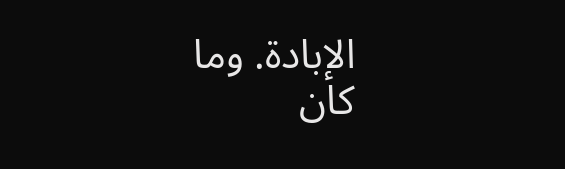الإبادة. وما
كان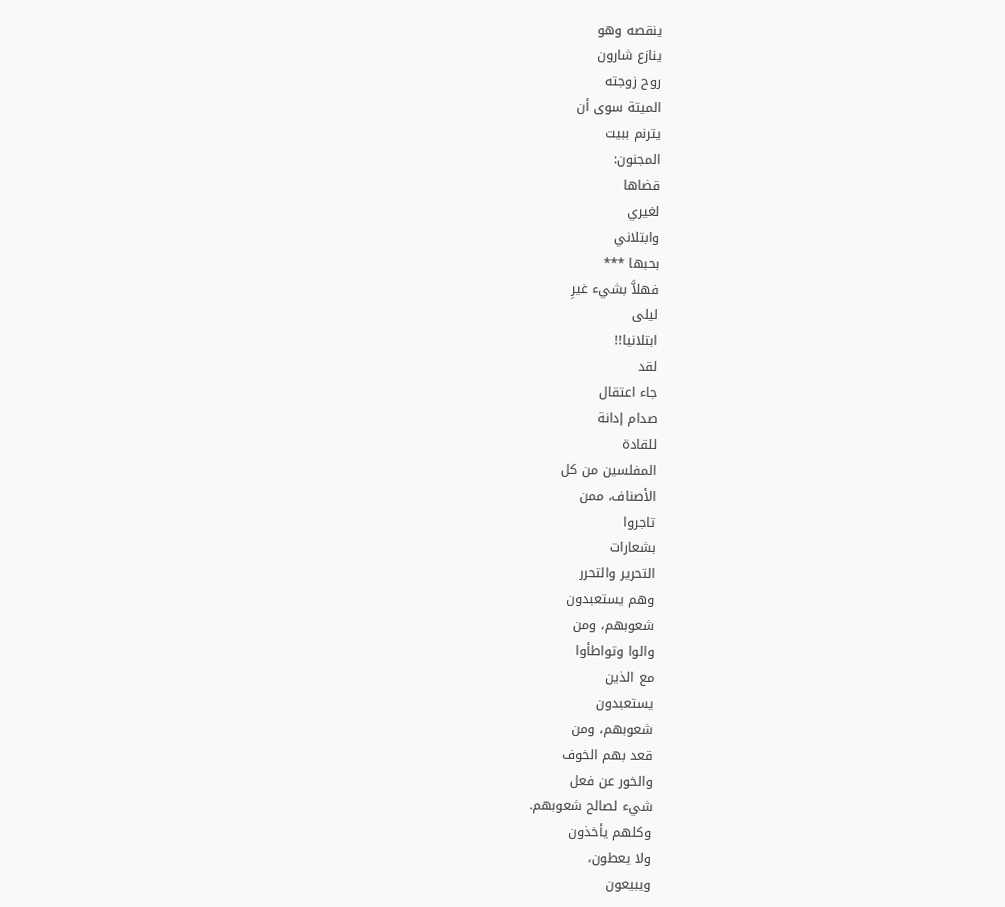ينقصه وهو
ينازع شارون
روح زوجته
الميتة سوى أن
يترنم ببيت
المجنون:
قضاها
لغيري
وابتلاني
بحبها ***
فهلاَّ بشيء غيرِ
ليلى
ابتلانيا!!
لقد
جاء اعتقال
صدام إدانة
للقادة
المفلسين من كل
الأصناف، ممن
تاجروا
بشعارات
التحرير والتحرر
وهم يستعبدون
شعوبهم، ومن
والوا وتواطأوا
مع الذين
يستعبدون
شعوبهم، ومن
قعد بهم الخوف
والخور عن فعل
شيء لصالح شعوبهم.
وكلهم يأخذون
ولا يعطون،
ويبيعون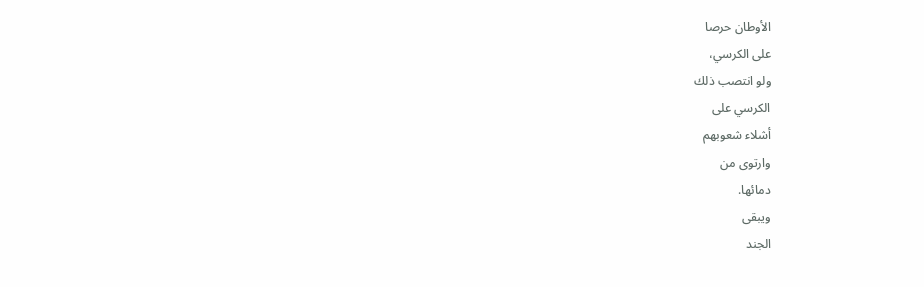الأوطان حرصا
على الكرسي،
ولو انتصب ذلك
الكرسي على
أشلاء شعوبهم
وارتوى من
دمائها.
ويبقى
الجند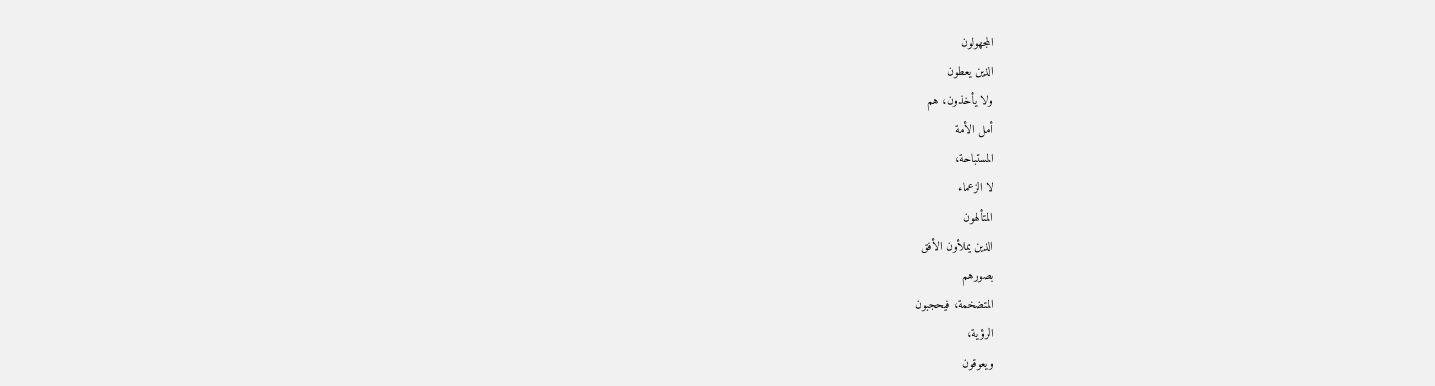المجهولون
الذين يعطون
ولا يأخذون، هم
أمل الأمة
المستباحة،
لا الزعماء
المتألهون
الذين يملأون الأفق
بصورهم
المتضخمة، فيحجبون
الرؤية،
ويعوقون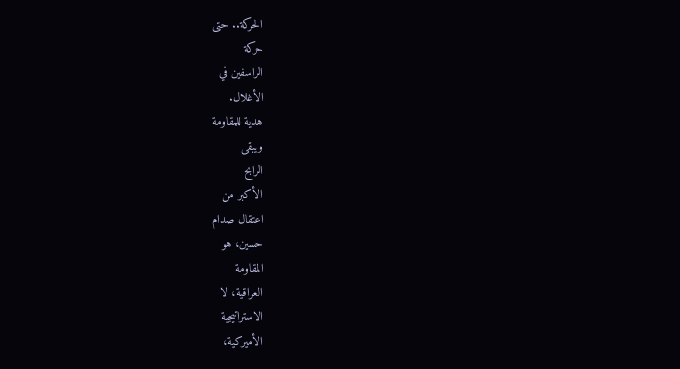الحركة.. حتى
حركة
الراسفين في
الأغلال.
هدية للمقاومة
ويبقى
الرابح
الأكبر من
اعتقال صدام
حسين، هو
المقاومة
العراقية، لا
الاستراتيجية
الأميركية،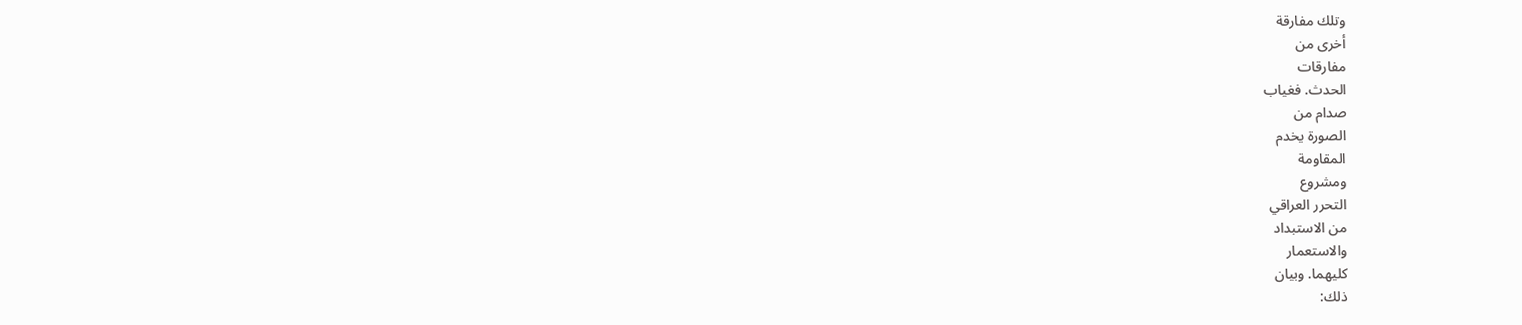وتلك مفارقة
أخرى من
مفارقات
الحدث. فغياب
صدام من
الصورة يخدم
المقاومة
ومشروع
التحرر العراقي
من الاستبداد
والاستعمار
كليهما. وبيان
ذلك: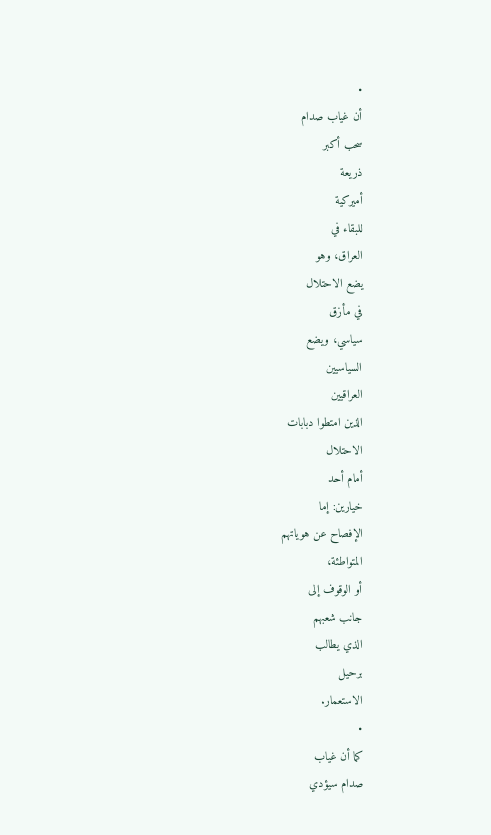•
أن غياب صدام
سحب أكبر
ذريعة
أميركية
للبقاء في
العراق، وهو
يضع الاحتلال
في مأزق
سياسي، ويضع
السياسيين
العراقيين
الذين امتطوا دبابات
الاحتلال
أمام أحد
خيارين: إما
الإفصاح عن هوياتهم
المتواطئة،
أو الوقوف إلى
جانب شعبهم
الذي يطالب
برحيل
الاستعمار.
•
كما أن غياب
صدام سيؤدي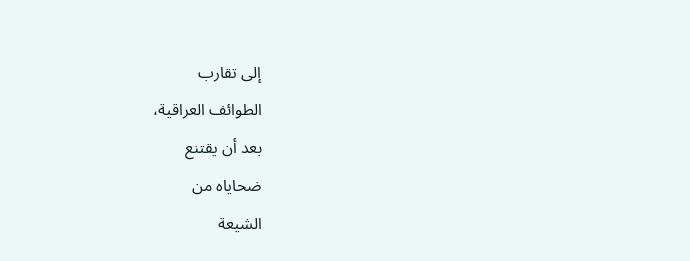إلى تقارب
الطوائف العراقية،
بعد أن يقتنع
ضحاياه من
الشيعة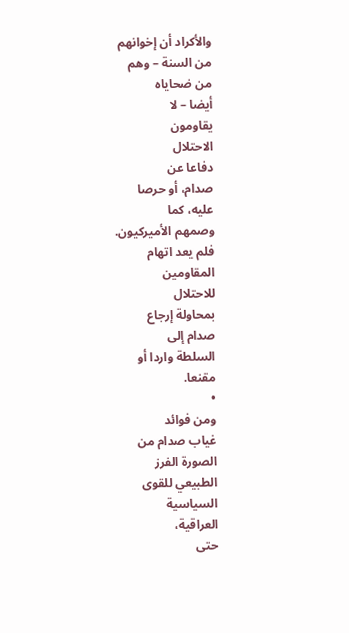والأكراد أن إخوانهم
من السنة – وهم
من ضحاياه
أيضا – لا
يقاومون
الاحتلال
دفاعا عن
صدام، أو حرصا
عليه، كما
وصمهم الأميركيون.
فلم يعد اتهام
المقاومين
للاحتلال
بمحاولة إرجاع
صدام إلى
السلطة واردا أو
مقنعا.
•
ومن فوائد
غياب صدام من
الصورة الفرز
الطبيعي للقوى
السياسية
العراقية،
حتى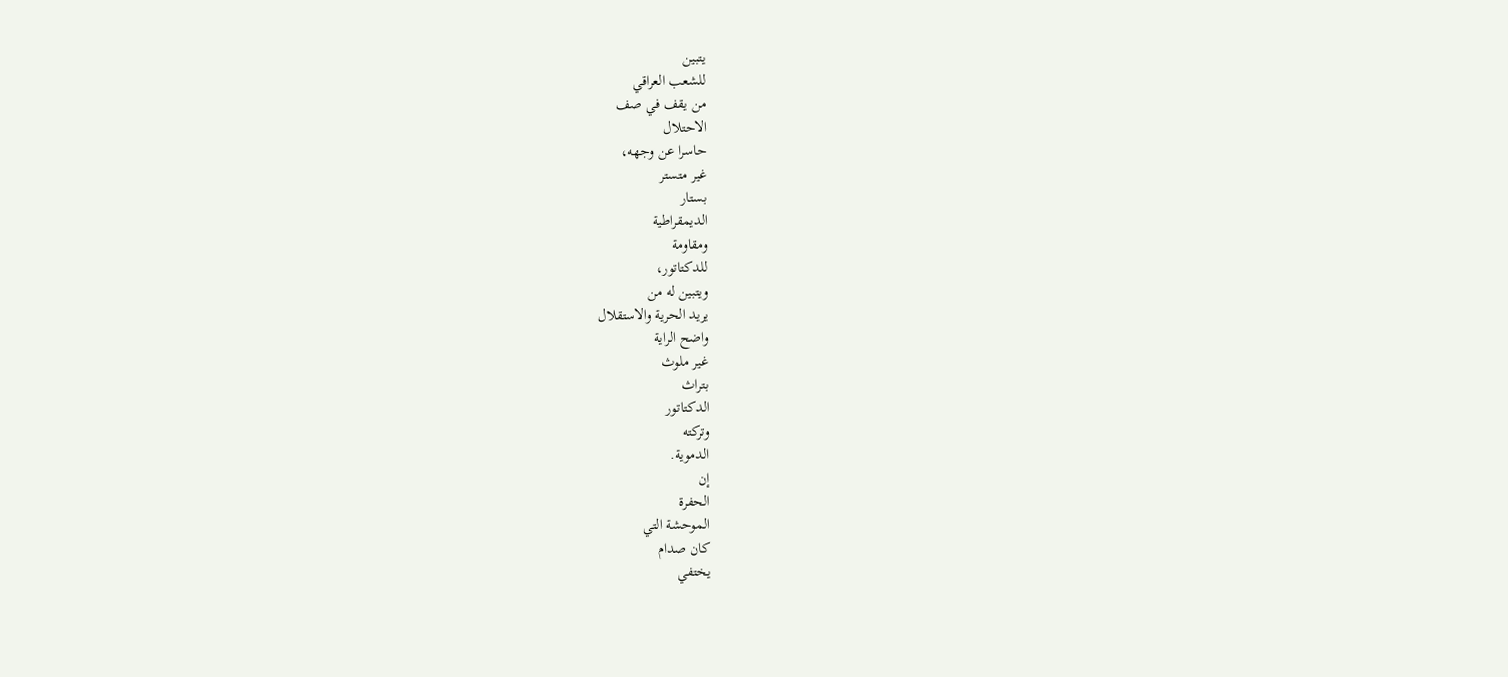يتبين
للشعب العراقي
من يقف في صف
الاحتلال
حاسرا عن وجهه،
غير متستر
بستار
الديمقراطية
ومقاومة
للدكتاتور،
ويتبين له من
يريد الحرية والاستقلال
واضح الراية
غير ملوث
بتراث
الدكتاتور
وتركته
الدموية.
إن
الحفرة
الموحشة التي
كان صدام
يختفي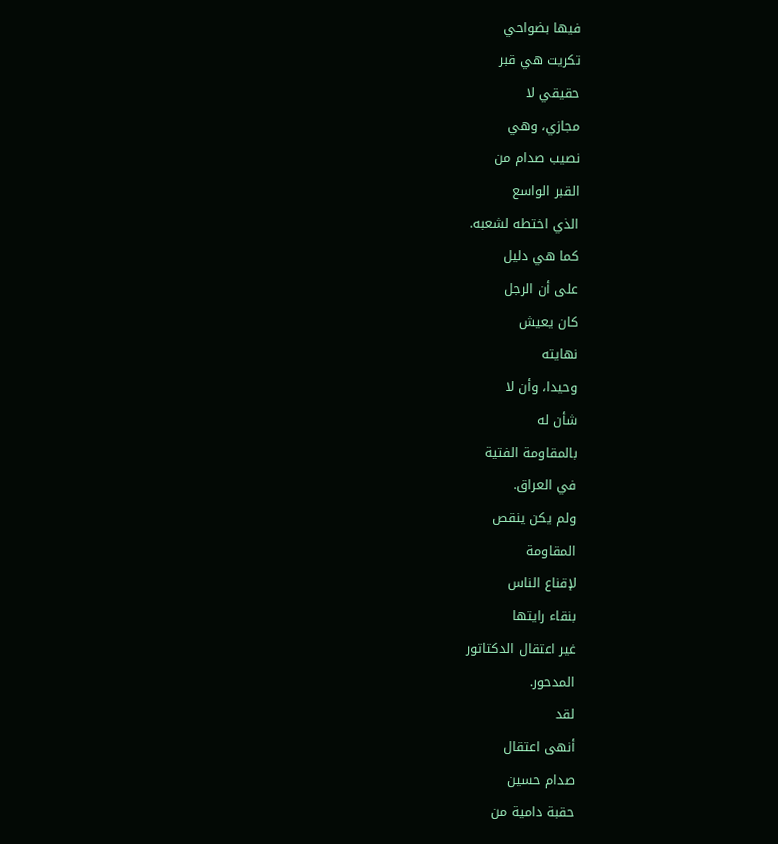فيها بضواحي
تكريت هي قبر
حقيقي لا
مجازي، وهي
نصيب صدام من
القبر الواسع
الذي اختطه لشعبه.
كما هي دليل
على أن الرجل
كان يعيش
نهايته
وحيدا، وأن لا
شأن له
بالمقاومة الفتية
في العراق.
ولم يكن ينقص
المقاومة
لإقناع الناس
بنقاء رايتها
غير اعتقال الدكتاتور
المدحور.
لقد
أنهى اعتقال
صدام حسين
حقبة دامية من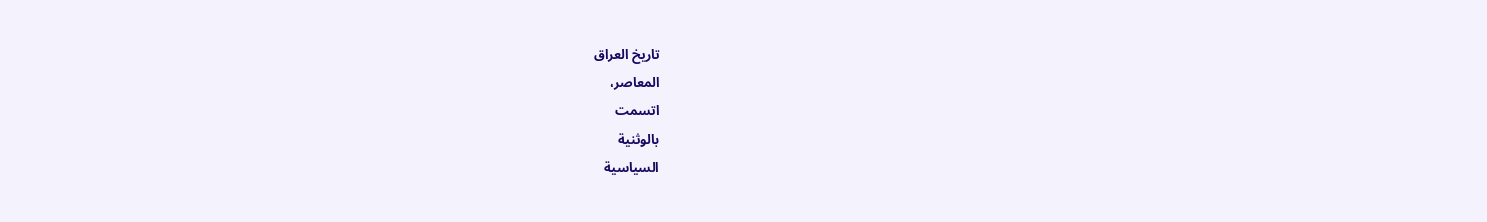تاريخ العراق
المعاصر،
اتسمت
بالوثنية
السياسية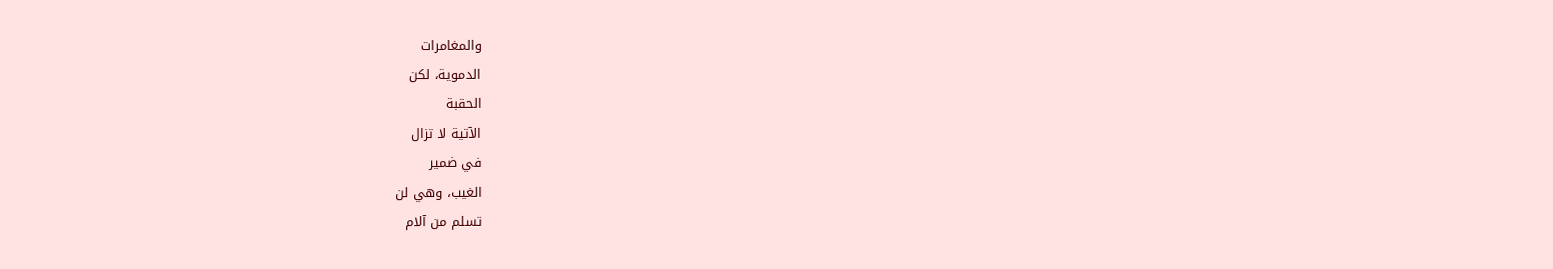والمغامرات
الدموية، لكن
الحقبة
الآتية لا تزال
في ضمير
الغيب، وهي لن
تسلم من آلام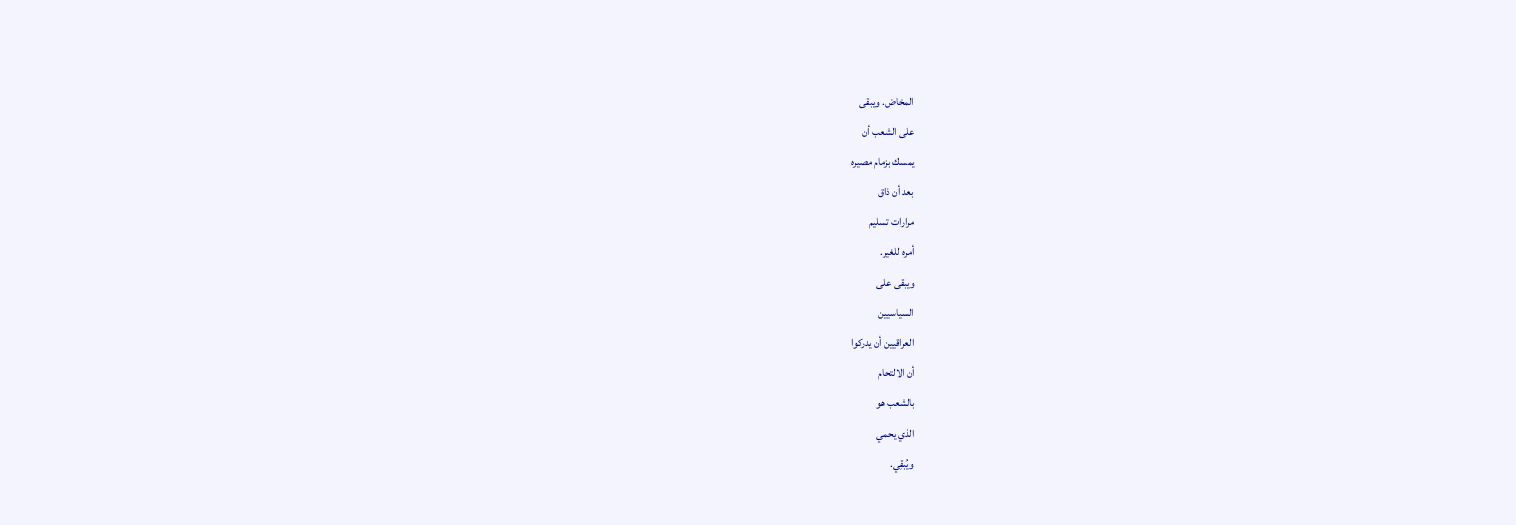المخاض. ويبقى
على الشعب أن
يمسك بزمام مصيره
بعد أن ذاق
مرارات تسليم
أمره للغير.
ويبقى على
السياسيين
العراقيين أن يدركوا
أن الالتحام
بالشعب هو
الذي يحمي
ويُبقِي.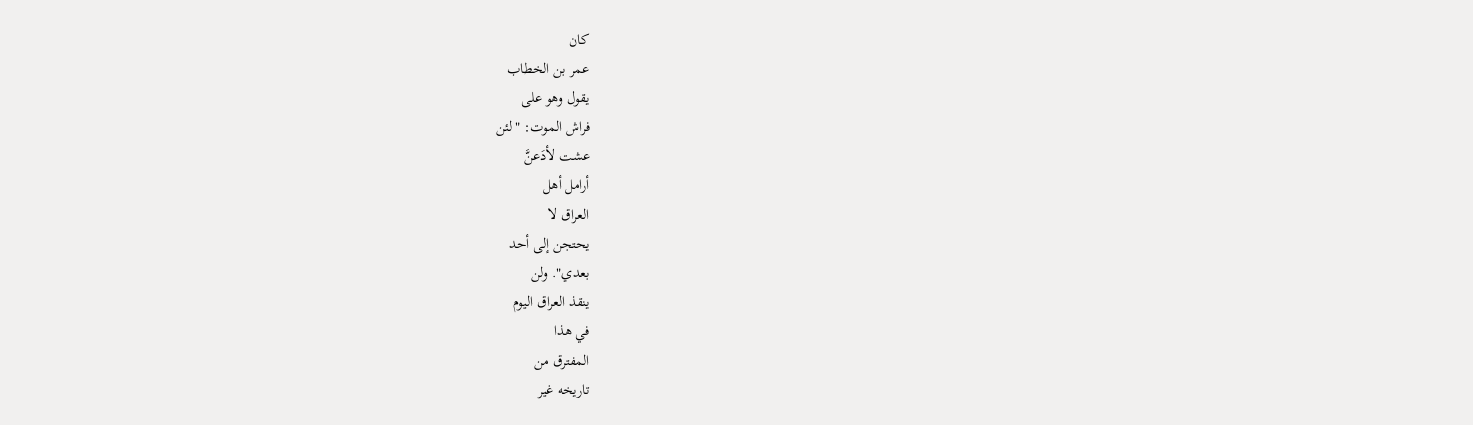كان
عمر بن الخطاب
يقول وهو على
فراش الموت: "لئن
عشت لأدَعنَّ
أرامل أهل
العراق لا
يحتجن إلى أحد
بعدي". ولن
ينقذ العراق اليوم
في هذا
المفترق من
تاريخه غير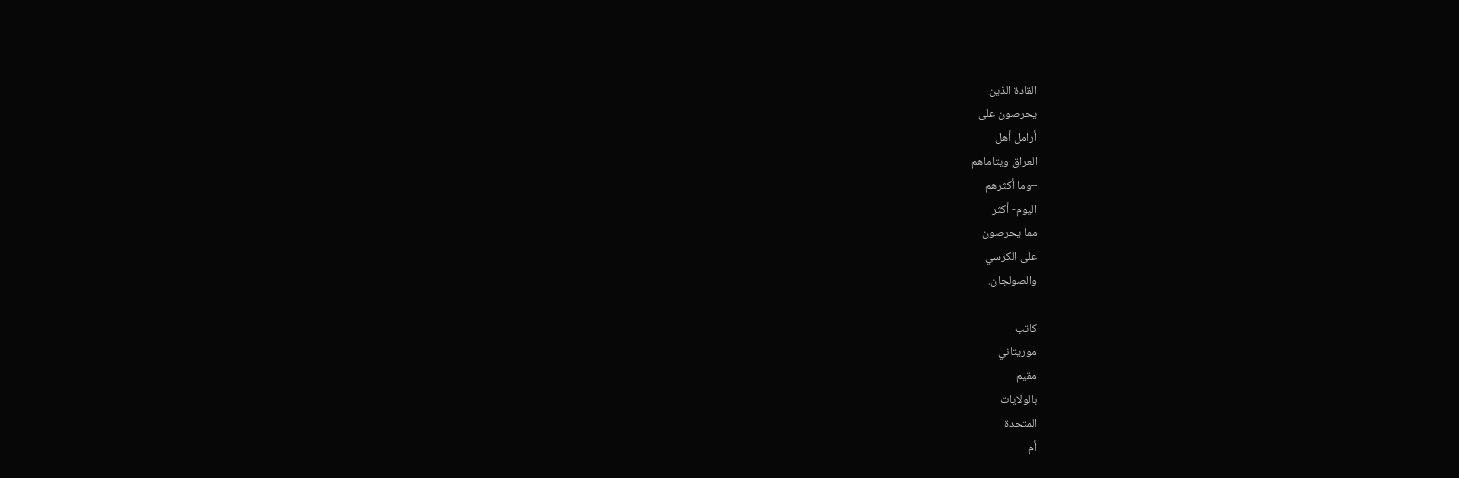القادة الذين
يحرصون على
أرامل أهل
العراق ويتاماهم
–وما أكثرهم
اليوم- أكثر
مما يحرصون
على الكرسي
والصولجان.

كاتب
موريتاني
مقيم
بالولايات
المتحدة
أم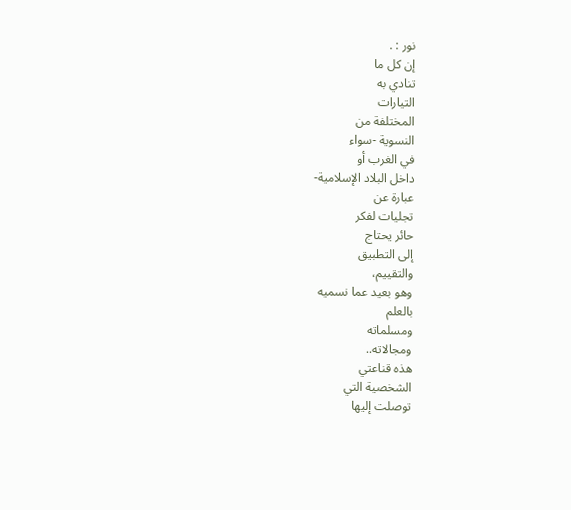نور : .
إن كل ما
تنادي به
التيارات
المختلفة من
النسوية -سواء
في الغرب أو
داخل البلاد الإسلامية-
عبارة عن
تجليات لفكر
حائر يحتاج
إلى التطبيق
والتقييم،
وهو بعيد عما نسميه
بالعلم
ومسلماته
ومجالاته..
هذه قناعتي
الشخصية التي
توصلت إليها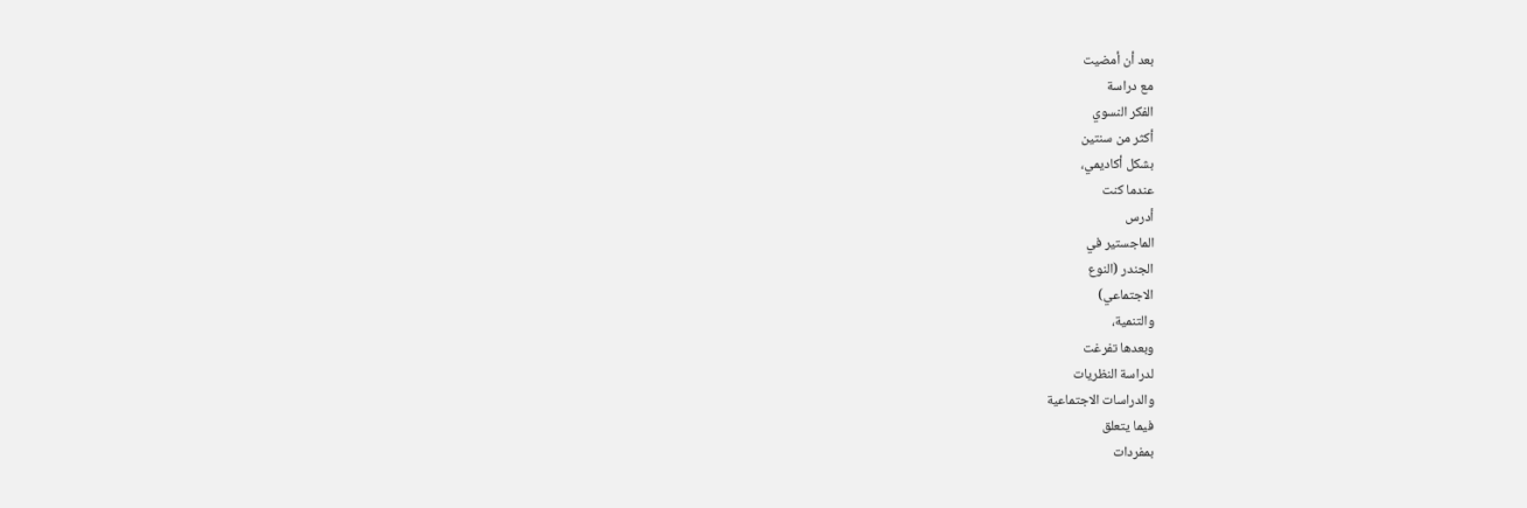بعد أن أمضيت
مع دراسة
الفكر النسوي
أكثر من سنتين
بشكل أكاديمي،
عندما كنت
أدرس
الماجستير في
الجندر (النوع
الاجتماعي)
والتنمية،
وبعدها تفرغت
لدراسة النظريات
والدراسات الاجتماعية
فيما يتعلق
بمفردات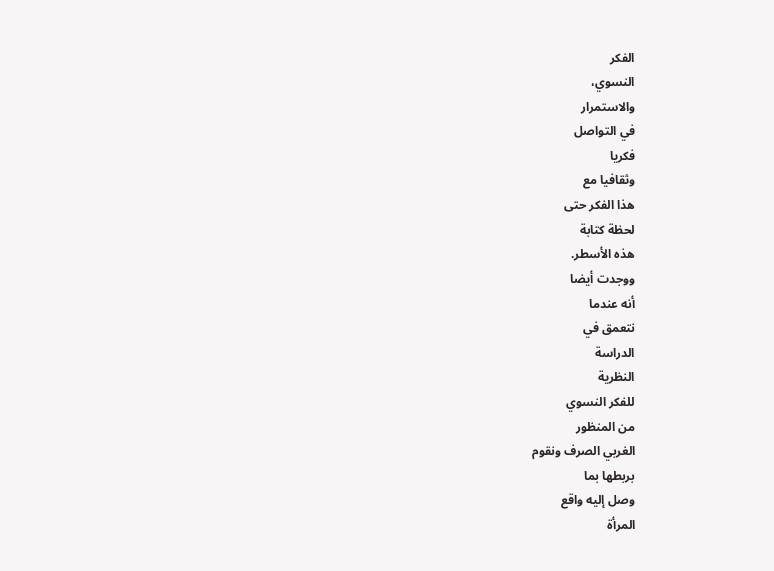الفكر
النسوي،
والاستمرار
في التواصل
فكريا
وثقافيا مع
هذا الفكر حتى
لحظة كتابة
هذه الأسطر.
ووجدت أيضا
أنه عندما
نتعمق في
الدراسة
النظرية
للفكر النسوي
من المنظور
الغربي الصرف ونقوم
بربطها بما
وصل إليه واقع
المرأة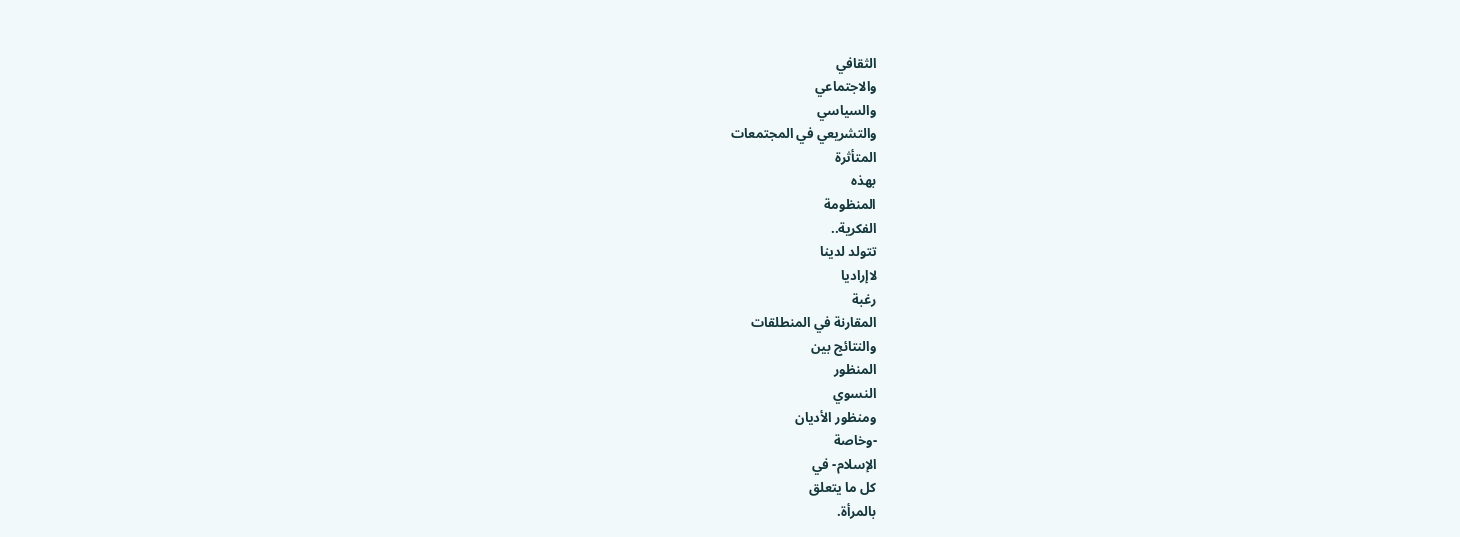الثقافي
والاجتماعي
والسياسي
والتشريعي في المجتمعات
المتأثرة
بهذه
المنظومة
الفكرية..
تتولد لدينا
لاإراديا
رغبة
المقارنة في المنطلقات
والنتائج بين
المنظور
النسوي
ومنظور الأديان
-وخاصة
الإسلام- في
كل ما يتعلق
بالمرأة.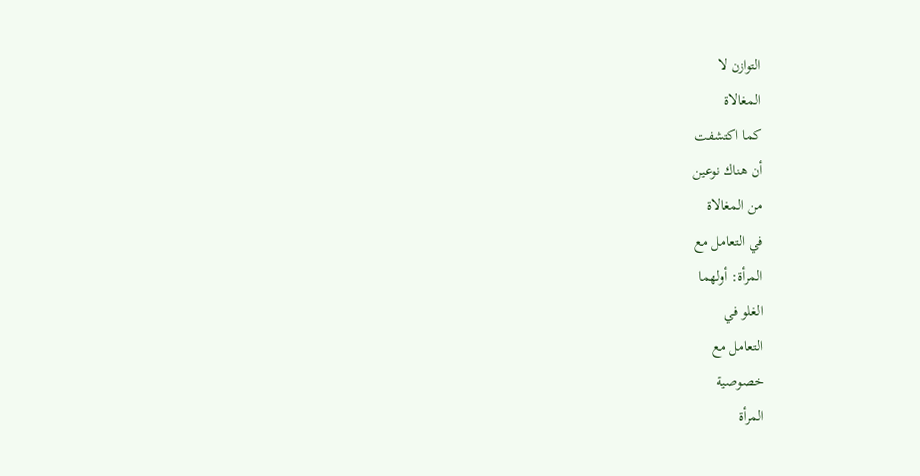التوازن لا
المغالاة
كما اكتشفت
أن هناك نوعين
من المغالاة
في التعامل مع
المرأة: أولهما
الغلو في
التعامل مع
خصوصية
المرأة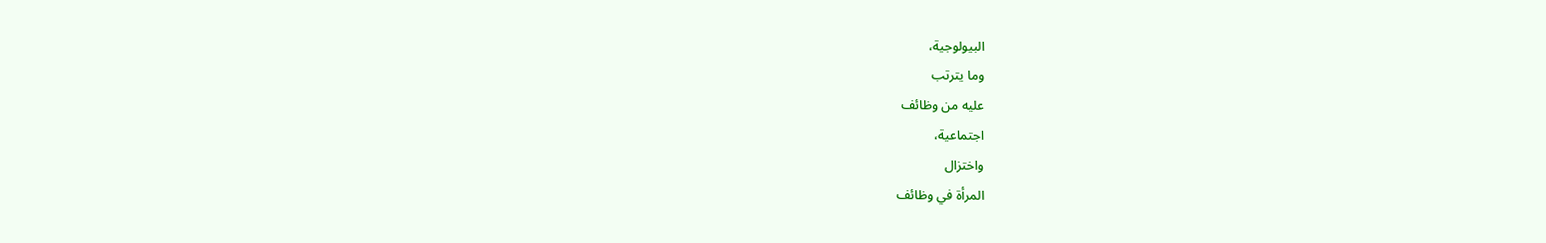البيولوجية،
وما يترتب
عليه من وظائف
اجتماعية،
واختزال
المرأة في وظائف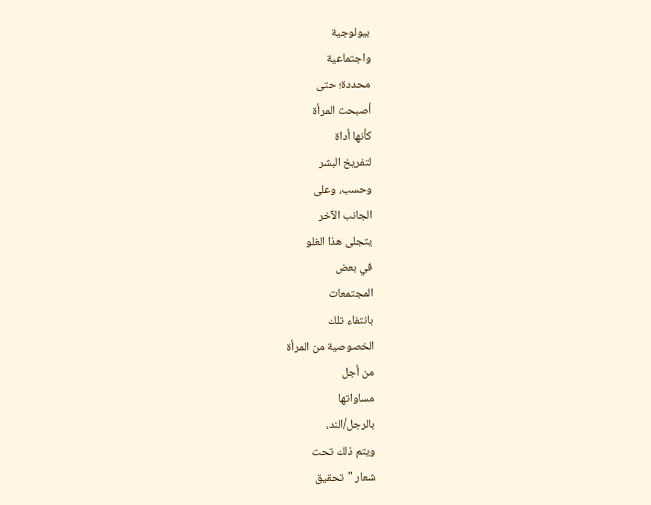بيولوجية
واجتماعية
محددة؛ حتى
أصبحت المرأة
كأنها أداة
لتفريخ البشر
وحسب، وعلى
الجانب الآخر
يتجلى هذا الغلو
في بعض
المجتمعات
بانتفاء تلك
الخصوصية من المرأة
من أجل
مساواتها
بالرجل/الند،
ويتم ذلك تحت
شعار "تحقيق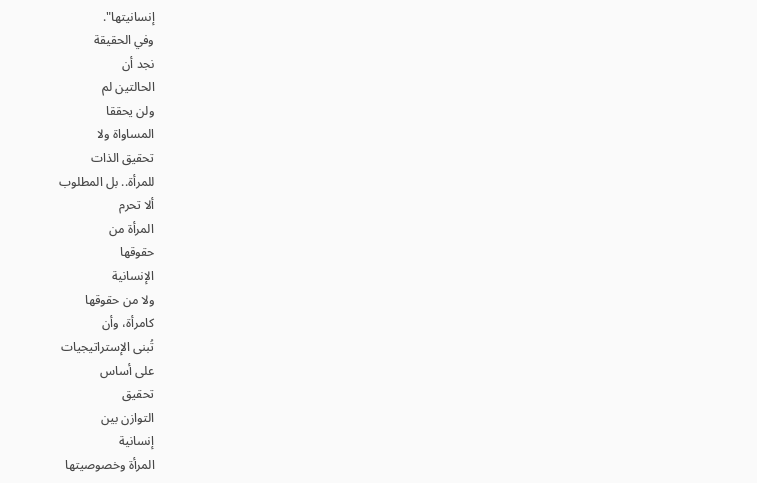إنسانيتها".
وفي الحقيقة
نجد أن
الحالتين لم
ولن يحققا
المساواة ولا
تحقيق الذات
للمرأة.. بل المطلوب
ألا تحرم
المرأة من
حقوقها
الإنسانية
ولا من حقوقها
كامرأة، وأن
تُبنى الإستراتيجيات
على أساس
تحقيق
التوازن بين
إنسانية
المرأة وخصوصيتها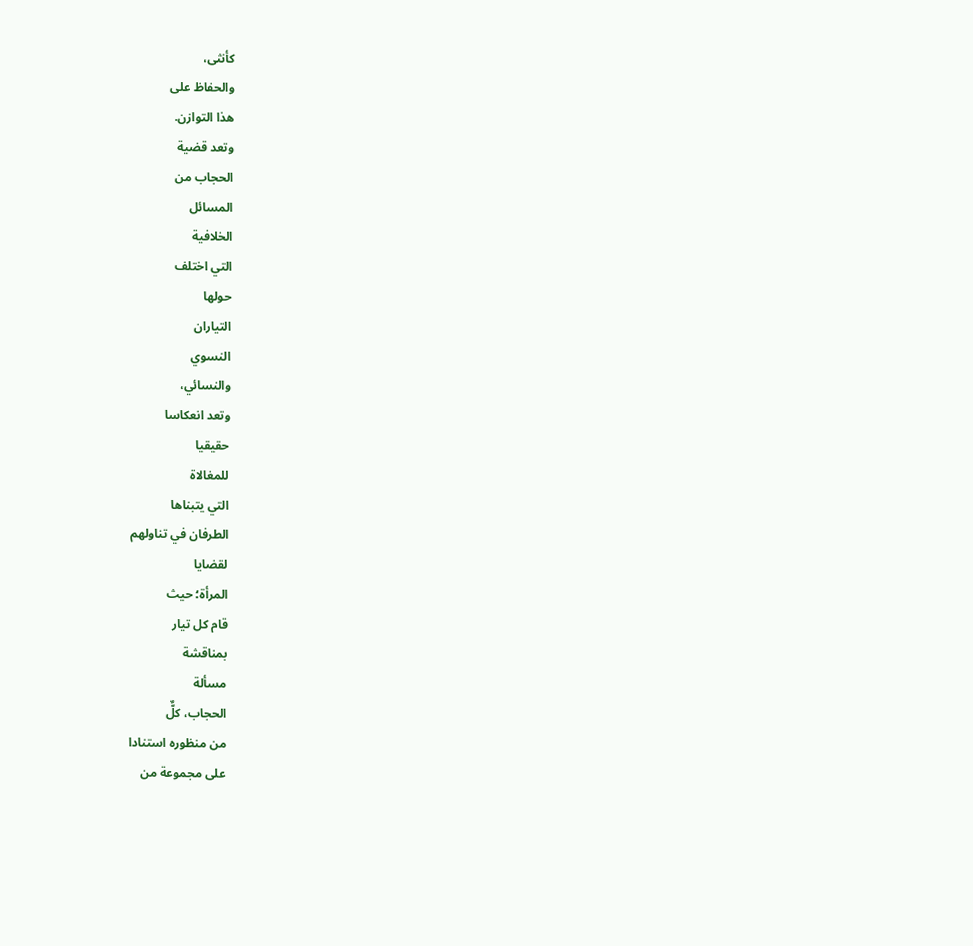كأنثى،
والحفاظ على
هذا التوازن.
وتعد قضية
الحجاب من
المسائل
الخلافية
التي اختلف
حولها
التياران
النسوي
والنسائي،
وتعد انعكاسا
حقيقيا
للمغالاة
التي يتبناها
الطرفان في تناولهم
لقضايا
المرأة؛ حيث
قام كل تيار
بمناقشة
مسألة
الحجاب، كلٌّ
من منظوره استنادا
على مجموعة من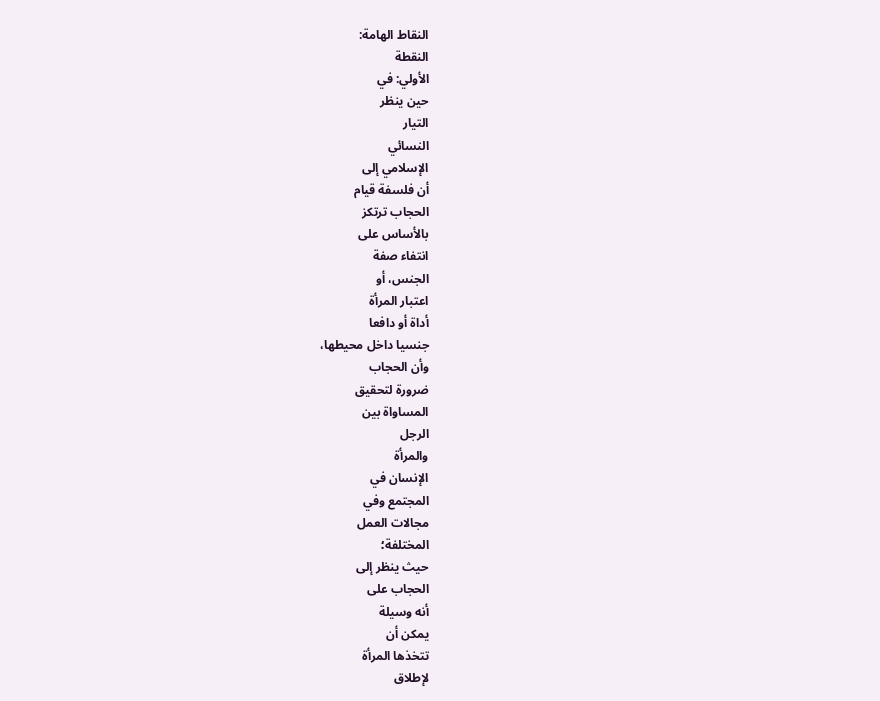النقاط الهامة:
النقطة
الأولي: في
حين ينظر
التيار
النسائي
الإسلامي إلى
أن فلسفة قيام
الحجاب ترتكز
بالأساس على
انتفاء صفة
الجنس، أو
اعتبار المرأة
أداة أو دافعا
جنسيا داخل محيطها،
وأن الحجاب
ضرورة لتحقيق
المساواة بين
الرجل
والمرأة
الإنسان في
المجتمع وفي
مجالات العمل
المختلفة؛
حيث ينظر إلى
الحجاب على
أنه وسيلة
يمكن أن
تتخذها المرأة
لإطلاق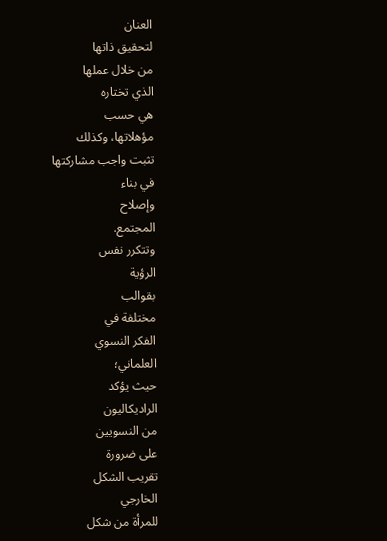العنان
لتحقيق ذاتها
من خلال عملها
الذي تختاره
هي حسب
مؤهلاتها، وكذلك
تثبت واجب مشاركتها
في بناء
وإصلاح
المجتمع.
وتتكرر نفس
الرؤية
بقوالب
مختلفة في
الفكر النسوي
العلماني؛
حيث يؤكد
الراديكاليون
من النسويين
على ضرورة
تقريب الشكل
الخارجي
للمرأة من شكل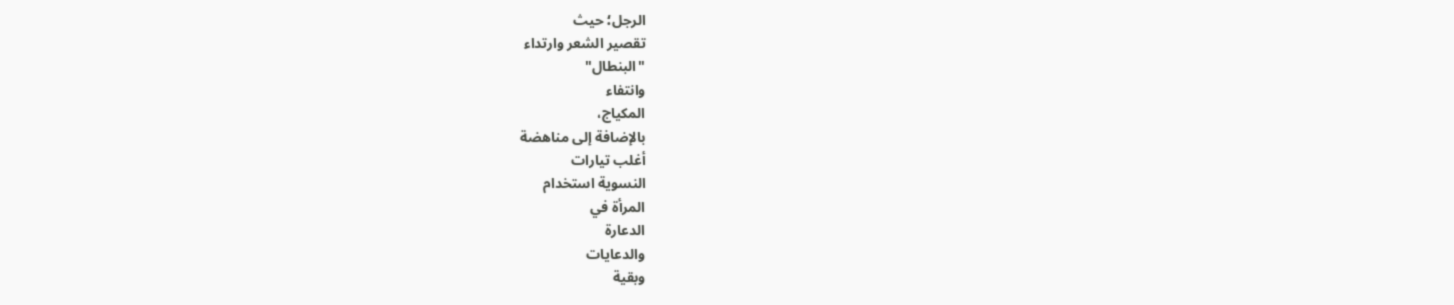الرجل؛ حيث
تقصير الشعر وارتداء
"البنطال"
وانتفاء
المكياج،
بالإضافة إلى مناهضة
أغلب تيارات
النسوية استخدام
المرأة في
الدعارة
والدعايات
وبقية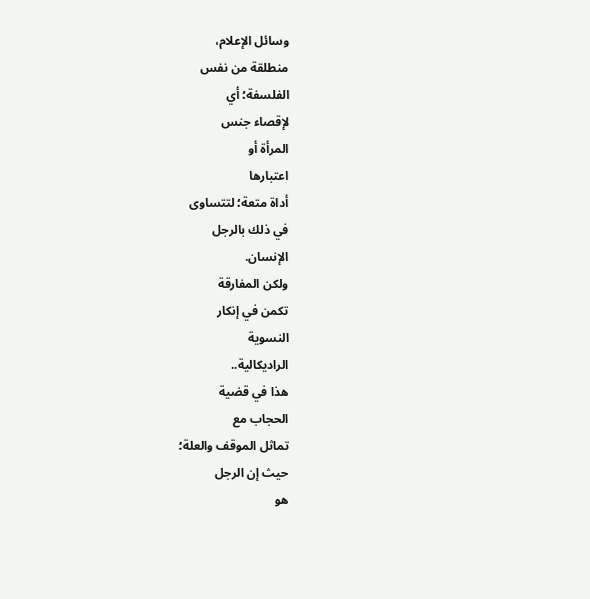وسائل الإعلام،
منطلقة من نفس
الفلسفة؛ أي
لإقصاء جنس
المرأة أو
اعتبارها
أداة متعة؛ لتتساوى
في ذلك بالرجل
الإنسان.
ولكن المفارقة
تكمن في إنكار
النسوية
الراديكالية..
هذا في قضية
الحجاب مع
تماثل الموقف والعلة؛
حيث إن الرجل
هو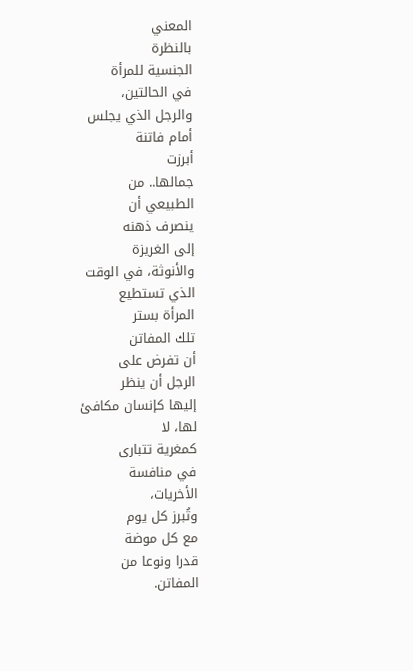المعني
بالنظرة
الجنسية للمرأة
في الحالتين،
والرجل الذي يجلس
أمام فاتنة
أبرزت
جمالها.. من
الطبيعي أن
ينصرف ذهنه
إلى الغريزة
والأنوثة، في الوقت
الذي تستطيع
المرأة بستر
تلك المفاتن
أن تفرض على
الرجل أن ينظر
إليها كإنسان مكافئ
لها، لا
كمغرية تتبارى
في منافسة
الأخريات،
وتُبرز كل يوم
مع كل موضة
قدرا ونوعا من
المفاتن.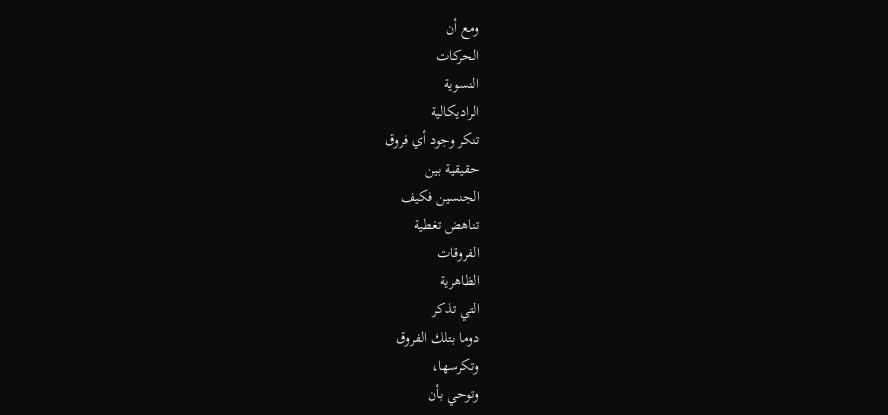ومع أن
الحركات
النسوية
الراديكالية
تنكر وجود أي فروق
حقيقية بين
الجنسين فكيف
تناهض تغطية
الفروقات
الظاهرية
التي تذكر
دوما بتلك الفروق
وتكرسها،
وتوحي بأن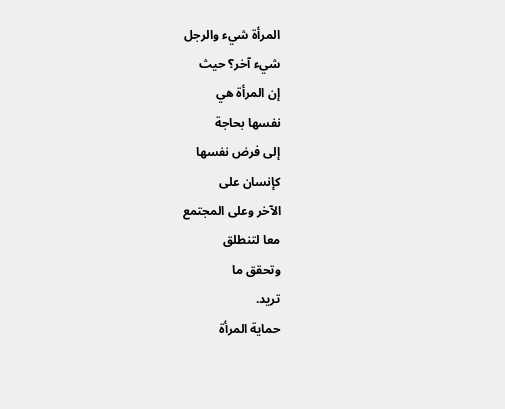المرأة شيء والرجل
شيء آخر؟ حيث
إن المرأة هي
نفسها بحاجة
إلى فرض نفسها
كإنسان على
الآخر وعلى المجتمع
معا لتنطلق
وتحقق ما
تريد.
حماية المرأة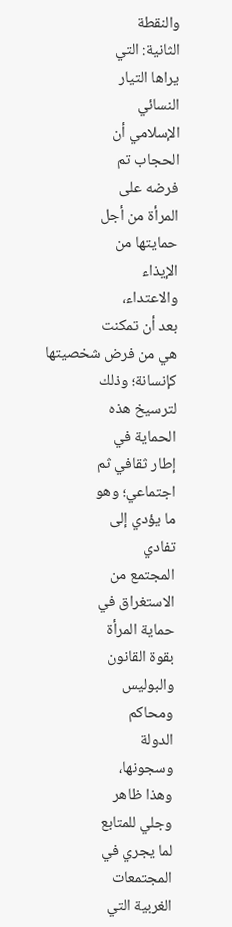والنقطة
الثانية: التي
يراها التيار
النسائي
الإسلامي أن
الحجاب تم
فرضه على
المرأة من أجل
حمايتها من
الإيذاء
والاعتداء،
بعد أن تمكنت
هي من فرض شخصيتها
كإنسانة؛ وذلك
لترسيخ هذه
الحماية في
إطار ثقافي ثم
اجتماعي؛ وهو
ما يؤدي إلى
تفادي
المجتمع من
الاستغراق في
حماية المرأة
بقوة القانون
والبوليس
ومحاكم
الدولة
وسجونها،
وهذا ظاهر
وجلي للمتابع
لما يجري في
المجتمعات
الغربية التي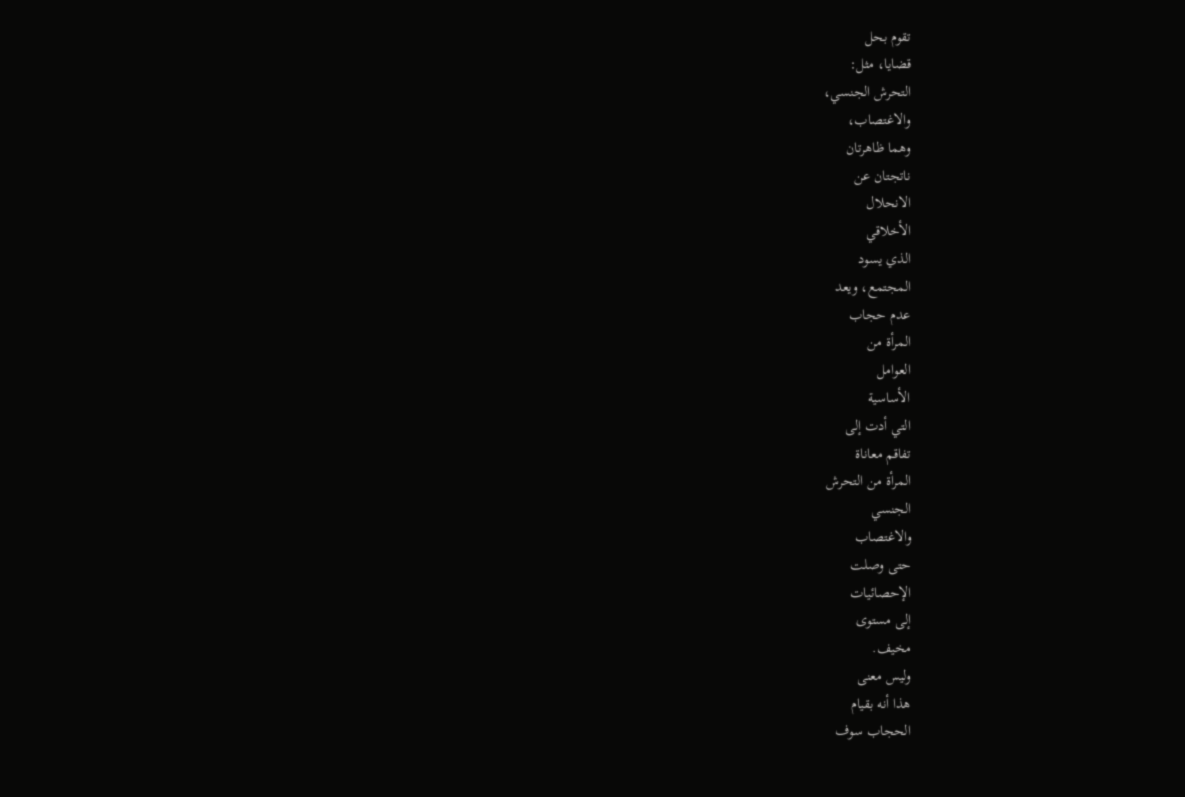تقوم بحل
قضايا، مثل:
التحرش الجنسي،
والاغتصاب،
وهما ظاهرتان
ناتجتان عن
الانحلال
الأخلاقي
الذي يسود
المجتمع، ويعد
عدم حجاب
المرأة من
العوامل
الأساسية
التي أدت إلى
تفاقم معاناة
المرأة من التحرش
الجنسي
والاغتصاب
حتى وصلت
الإحصائيات
إلى مستوى
مخيف.
وليس معنى
هذا أنه بقيام
الحجاب سوف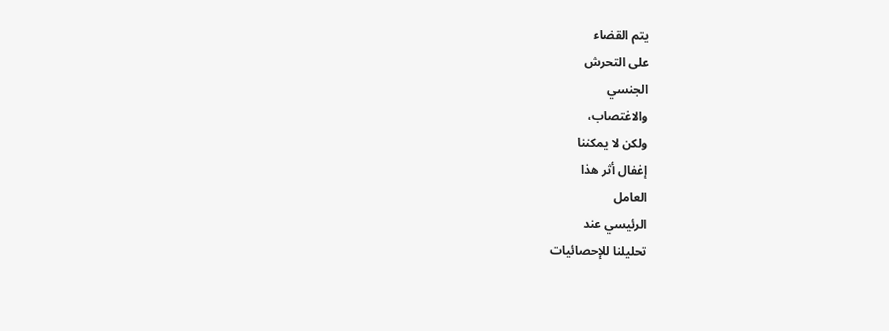يتم القضاء
على التحرش
الجنسي
والاغتصاب،
ولكن لا يمكننا
إغفال أثر هذا
العامل
الرئيسي عند
تحليلنا للإحصائيات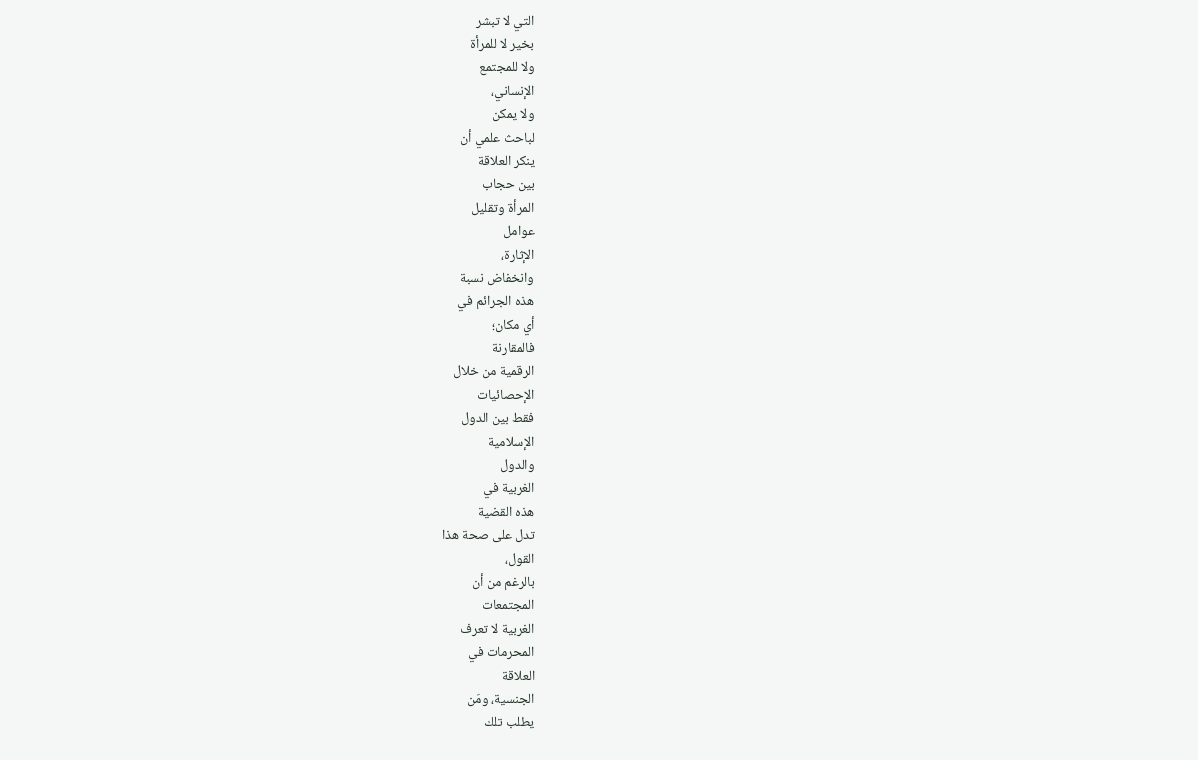التي لا تبشر
بخير لا للمرأة
ولا للمجتمع
الإنساني،
ولا يمكن
لباحث علمي أن
ينكر العلاقة
بين حجاب
المرأة وتقليل
عوامل
الإثارة،
وانخفاض نسبة
هذه الجرائم في
أي مكان؛
فالمقارنة
الرقمية من خلال
الإحصائيات
فقط بين الدول
الإسلامية
والدول
الغربية في
هذه القضية
تدل على صحة هذا
القول،
بالرغم من أن
المجتمعات
الغربية لا تعرف
المحرمات في
العلاقة
الجنسية، ومَن
يطلب تلك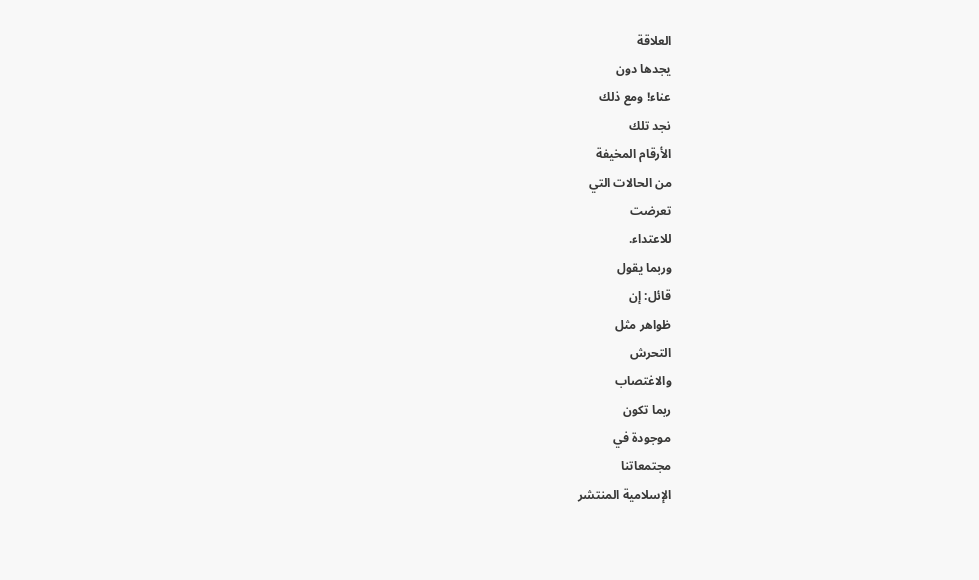العلاقة
يجدها دون
عناء! ومع ذلك
نجد تلك
الأرقام المخيفة
من الحالات التي
تعرضت
للاعتداء.
وربما يقول
قائل: إن
ظواهر مثل
التحرش
والاغتصاب
ربما تكون
موجودة في
مجتمعاتنا
الإسلامية المنتشر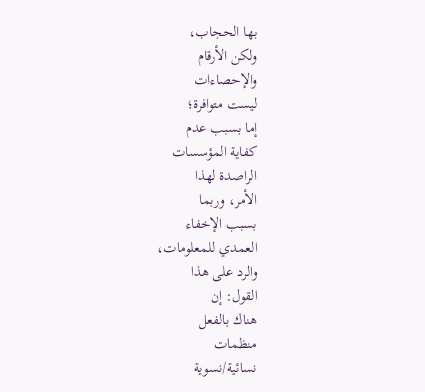بها الحجاب،
ولكن الأرقام
والإحصاءات
ليست متوافرة؛
إما بسبب عدم
كفاية المؤسسات
الراصدة لهذا
الأمر، وربما
بسبب الإخفاء
العمدي للمعلومات،
والرد على هذا
القول: إن
هناك بالفعل
منظمات
نسائية/نسوية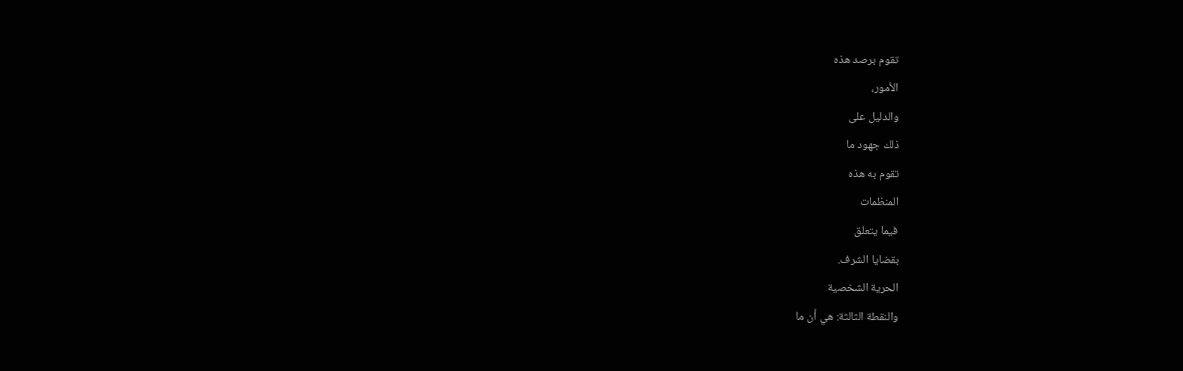تقوم برصد هذه
الأمور،
والدليل على
ذلك جهود ما
تقوم به هذه
المنظمات
فيما يتعلق
بقضايا الشرف.
الحرية الشخصية
والنقطة الثالثة: هي أن ما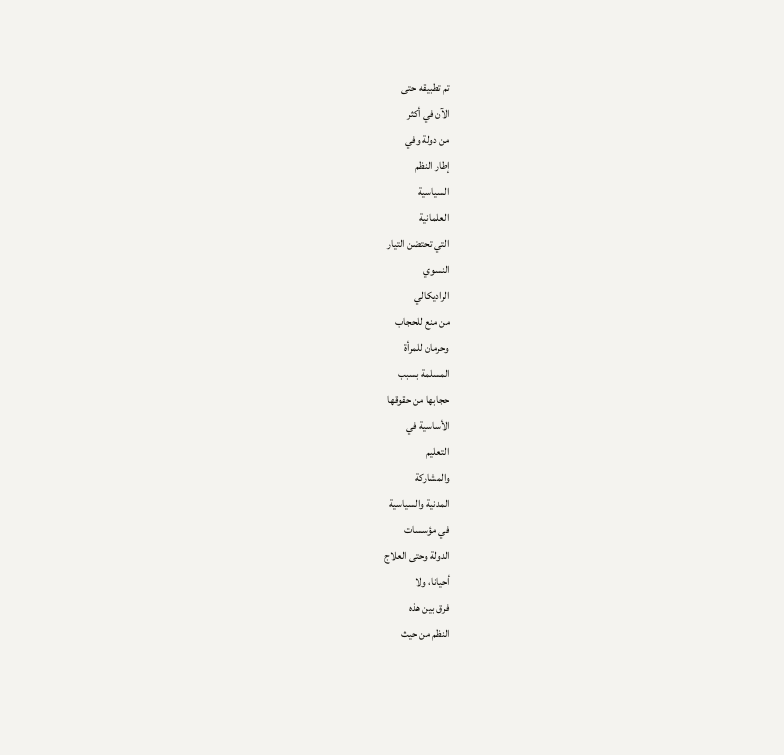تم تطبيقه حتى
الآن في أكثر
من دولة وفي
إطار النظم
السياسية
العلمانية
التي تحتضن التيار
النسوي
الراديكالي
من منع للحجاب
وحرمان للمرأة
المسلمة بسبب
حجابها من حقوقها
الأساسية في
التعليم
والمشاركة
المدنية والسياسية
في مؤسسات
الدولة وحتى العلاج
أحيانا، ولا
فرق بين هذه
النظم من حيث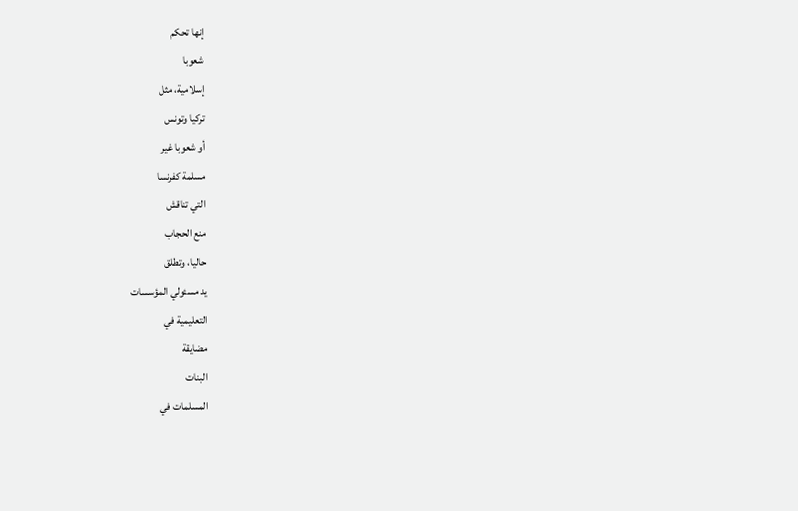إنها تحكم
شعوبا
إسلامية، مثل
تركيا وتونس
أو شعوبا غير
مسلمة كفرنسا
التي تناقش
منع الحجاب
حاليا، وتطلق
يد مسئولي المؤسسات
التعليمية في
مضايقة
البنات
المسلمات في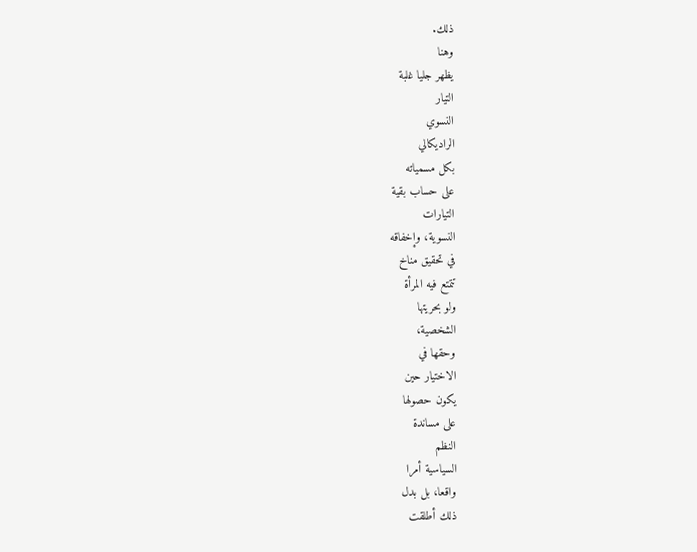ذلك.
وهنا
يظهر جليا غلبة
التيار
النسوي
الراديكالي
بكل مسمياته
على حساب بقية
التيارات
النسوية، وإخفاقه
في تحقيق مناخ
تتمتع فيه المرأة
ولو بحريتها
الشخصية،
وحقها في
الاختيار حين
يكون حصولها
على مساندة
النظم
السياسية أمرا
واقعا، بل بدل
ذلك أطلقت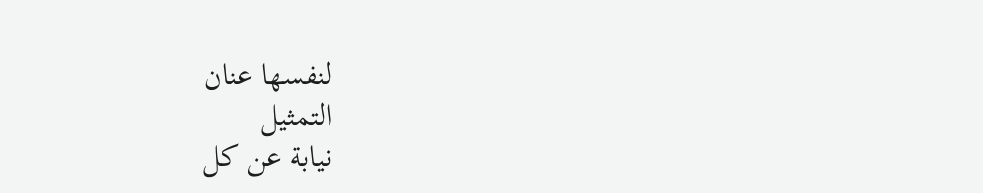لنفسها عنان
التمثيل
نيابة عن كل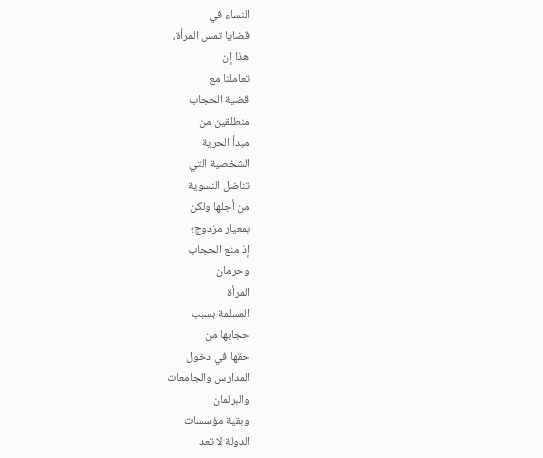النساء في
قضايا تمس المرأة،
هذا إن
تعاملنا مع
قضية الحجاب
منطلقين من
مبدأ الحرية
الشخصية التي
تناضل النسوية
من أجلها ولكن
بمعيار مزدوج؛
إذ منع الحجاب
وحرمان
المرأة
المسلمة بسبب
حجابها من
حقها في دخول
المدارس والجامعات
والبرلمان
وبقية مؤسسات
الدولة لا تعد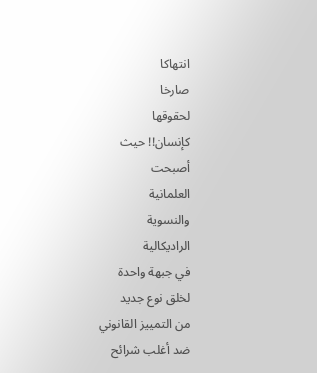انتهاكا
صارخا
لحقوقها
كإنسان!! حيث
أصبحت
العلمانية
والنسوية
الراديكالية
في جبهة واحدة
لخلق نوع جديد
من التمييز القانوني
ضد أغلب شرائح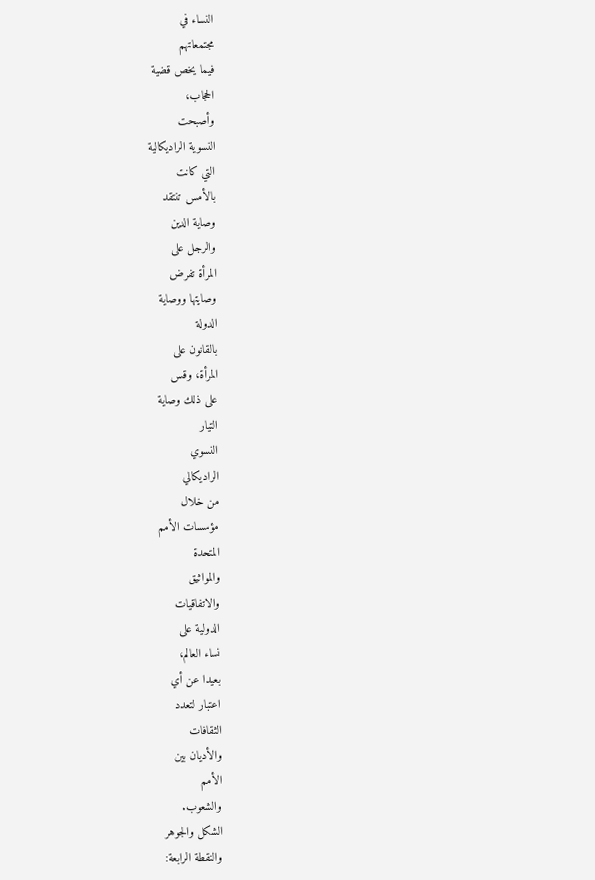النساء في
مجتمعاتهم
فيما يخص قضية
الحجاب،
وأصبحت
النسوية الراديكالية
التي كانت
بالأمس تنتقد
وصاية الدين
والرجل على
المرأة تفرض
وصايتها ووصاية
الدولة
بالقانون على
المرأة، وقس
على ذلك وصاية
التيار
النسوي
الراديكالي
من خلال
مؤسسات الأمم
المتحدة
والمواثيق
والاتفاقيات
الدولية على
نساء العالم،
بعيدا عن أي
اعتبار لتعدد
الثقافات
والأديان بين
الأمم
والشعوب.
الشكل والجوهر
والنقطة الرابعة: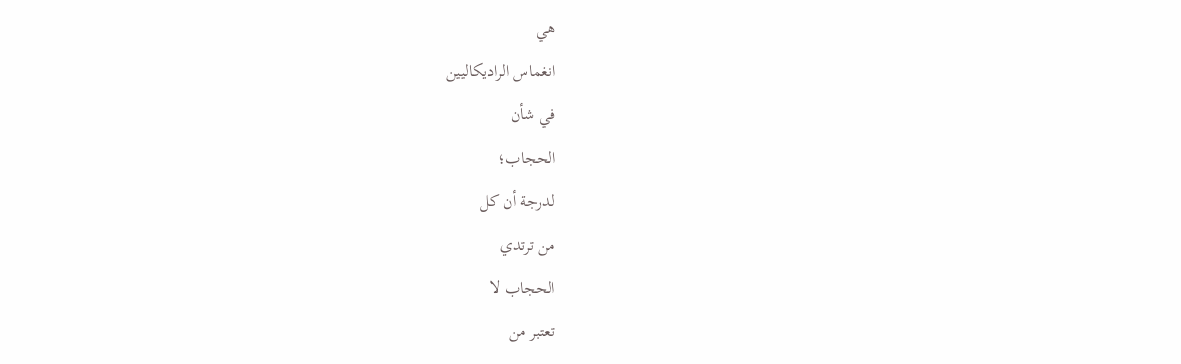هي
انغماس الراديكاليين
في شأن
الحجاب؛
لدرجة أن كل
من ترتدي
الحجاب لا
تعتبر من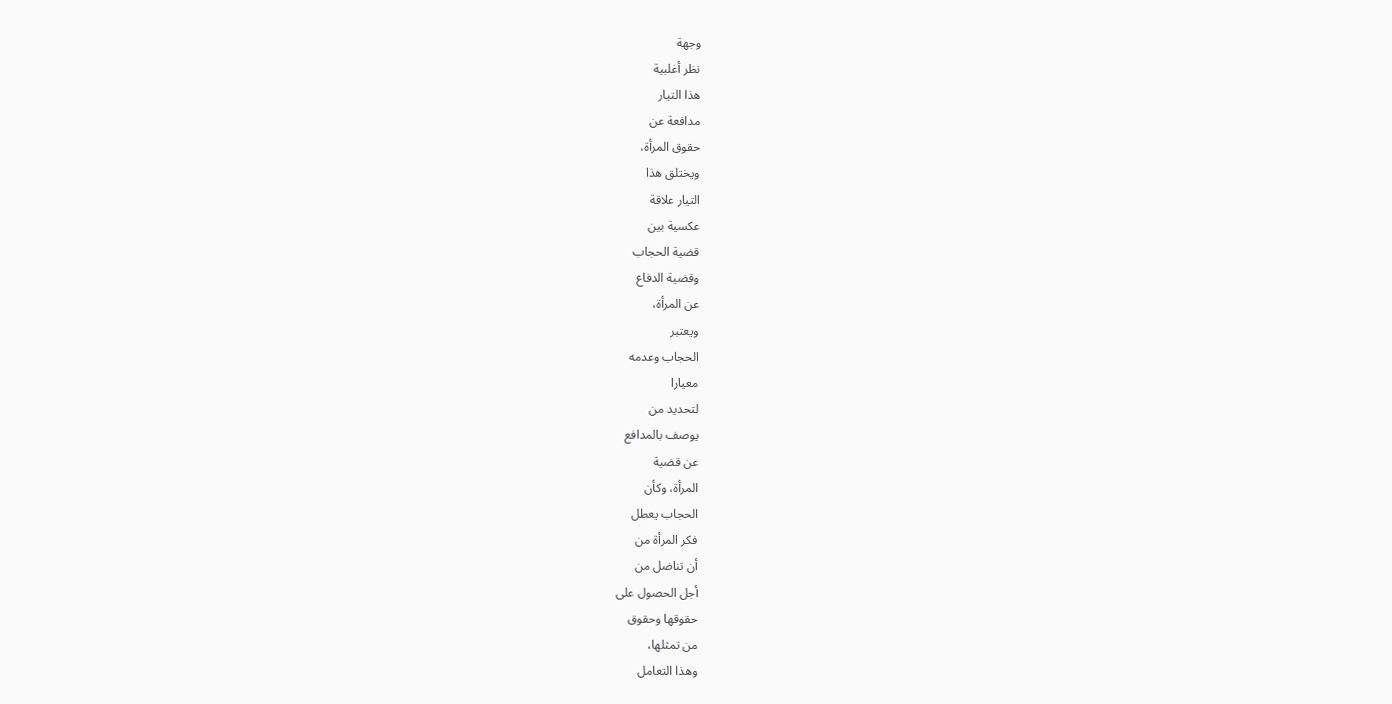وجهة
نظر أغلبية
هذا التيار
مدافعة عن
حقوق المرأة،
ويختلق هذا
التيار علاقة
عكسية بين
قضية الحجاب
وقضية الدفاع
عن المرأة،
ويعتبر
الحجاب وعدمه
معيارا
لتحديد من
يوصف بالمدافع
عن قضية
المرأة، وكأن
الحجاب يعطل
فكر المرأة من
أن تناضل من
أجل الحصول على
حقوقها وحقوق
من تمثلها،
وهذا التعامل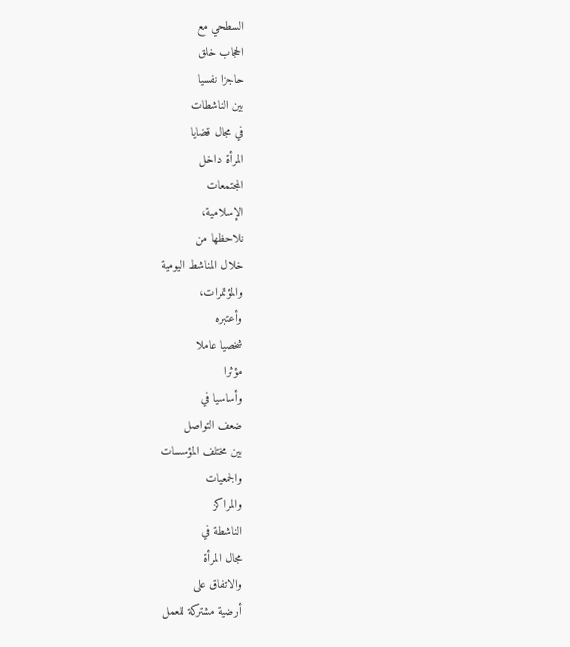السطحي مع
الحجاب خلق
حاجزا نفسيا
بين الناشطات
في مجال قضايا
المرأة داخل
المجتمعات
الإسلامية،
نلاحظها من
خلال المناشط اليومية
والمؤتمرات،
وأعتبره
شخصيا عاملا
مؤثرا
وأساسيا في
ضعف التواصل
بين مختلف المؤسسات
والجمعيات
والمراكز
الناشطة في
مجال المرأة
والاتفاق على
أرضية مشتركة للعمل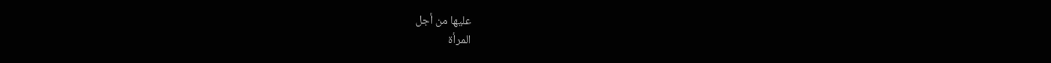عليها من أجل
المرأة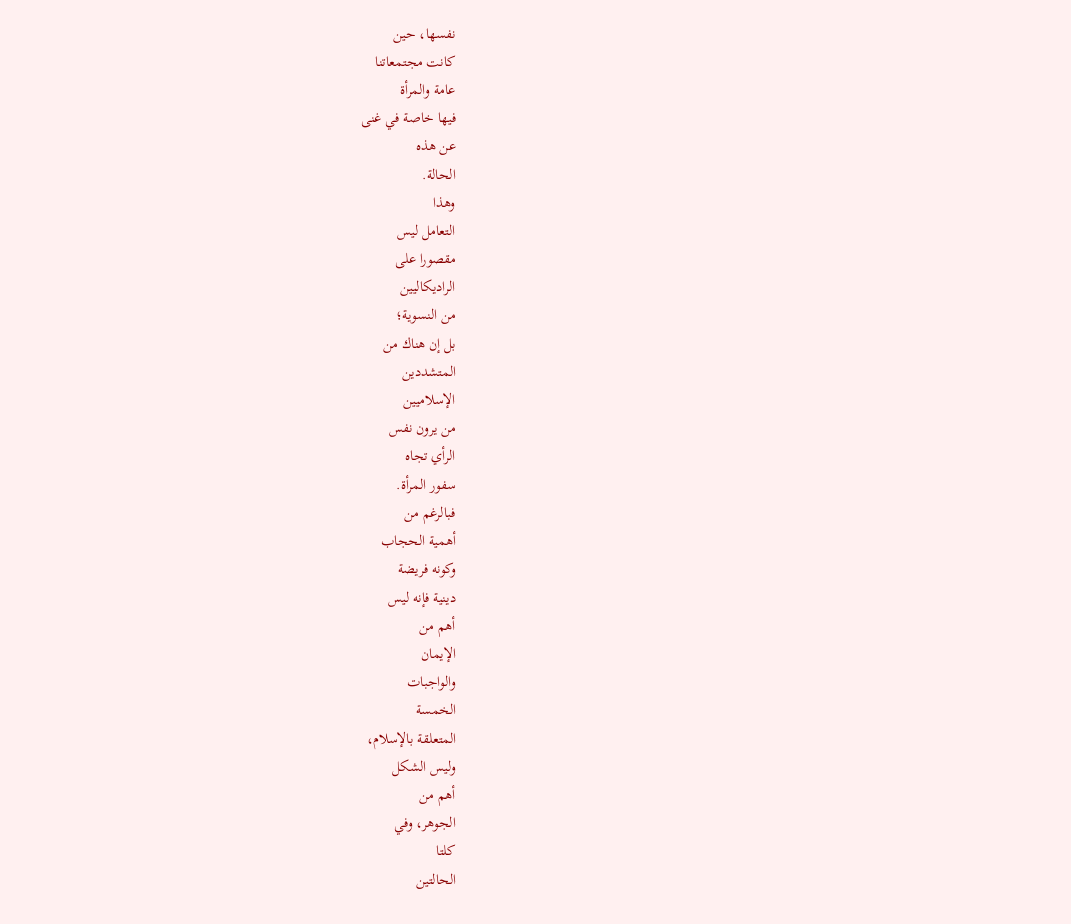نفسها، حين
كانت مجتمعاتنا
عامة والمرأة
فيها خاصة في غنى
عن هذه
الحالة.
وهذا
التعامل ليس
مقصورا على
الراديكاليين
من النسوية؛
بل إن هناك من
المتشددين
الإسلاميين
من يرون نفس
الرأي تجاه
سفور المرأة.
فبالرغم من
أهمية الحجاب
وكونه فريضة
دينية فإنه ليس
أهم من
الإيمان
والواجبات
الخمسة
المتعلقة بالإسلام،
وليس الشكل
أهم من
الجوهر، وفي
كلتا
الحالتين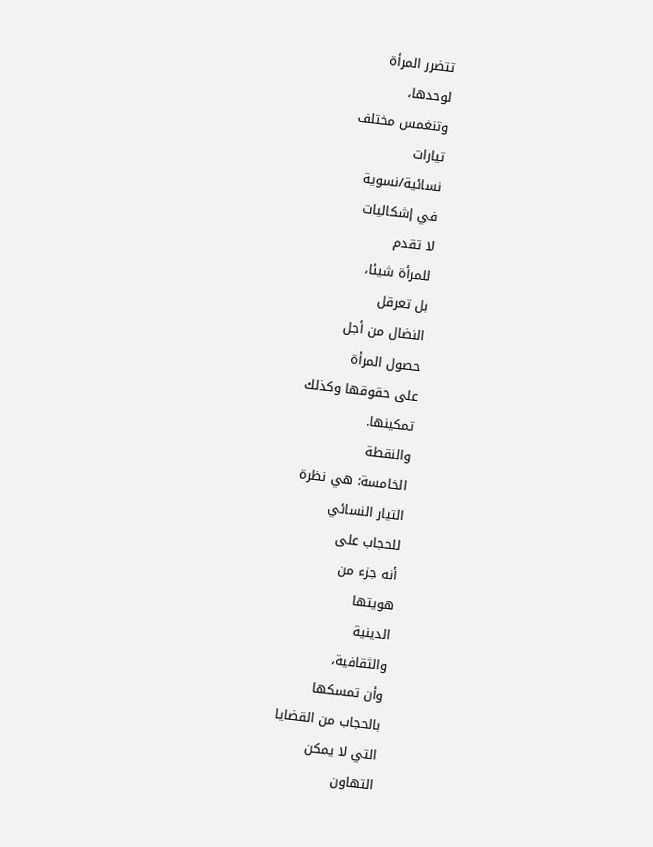تتضرر المرأة
لوحدها،
وتنغمس مختلف
تيارات
نسائية/نسوية
في إشكاليات
لا تقدم
للمرأة شيئا،
بل تعرقل
النضال من أجل
حصول المرأة
على حقوقها وكذلك
تمكينها.
والنقطة
الخامسة: هي نظرة
التيار النسائي
للحجاب على
أنه جزء من
هويتها
الدينية
والثقافية،
وأن تمسكها
بالحجاب من القضايا
التي لا يمكن
التهاون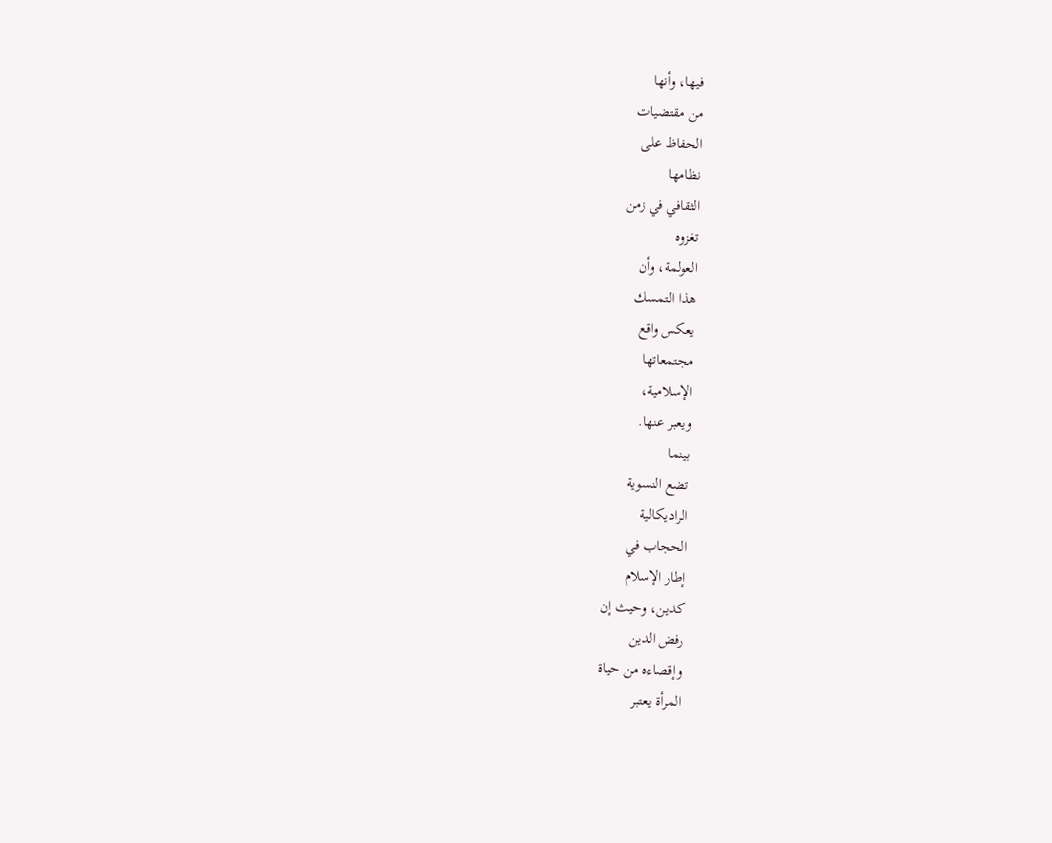فيها، وأنها
من مقتضيات
الحفاظ على
نظامها
الثقافي في زمن
تغزوه
العولمة، وأن
هذا التمسك
يعكس واقع
مجتمعاتها
الإسلامية،
ويعبر عنها.
بينما
تضع النسوية
الراديكالية
الحجاب في
إطار الإسلام
كدين، وحيث إن
رفض الدين
وإقصاءه من حياة
المرأة يعتبر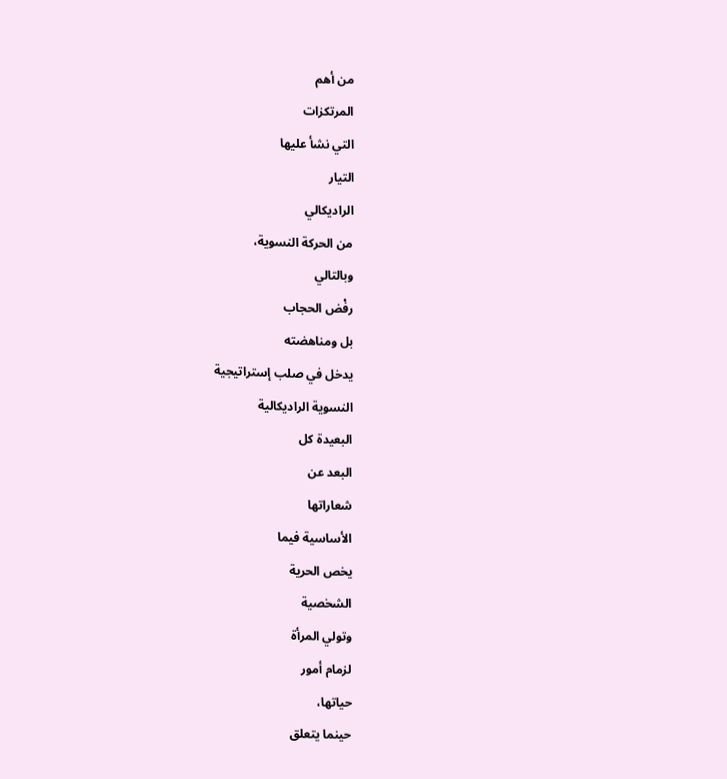من أهم
المرتكزات
التي نشأ عليها
التيار
الراديكالي
من الحركة النسوية،
وبالتالي
رفْض الحجاب
بل ومناهضته
يدخل في صلب إستراتيجية
النسوية الراديكالية
البعيدة كل
البعد عن
شعاراتها
الأساسية فيما
يخص الحرية
الشخصية
وتولي المرأة
لزمام أمور
حياتها،
حينما يتعلق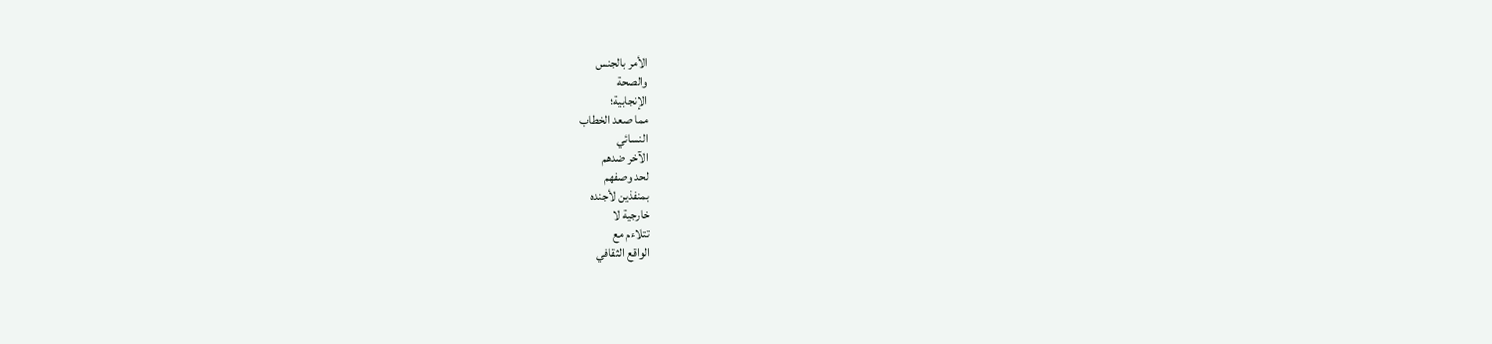الأمر بالجنس
والصحة
الإنجابية؛
مما صعد الخطاب
النسائي
الآخر ضدهم
لحد وصفهم
بمنفذين لأجنده
خارجية لا
تتلاءم مع
الواقع الثقافي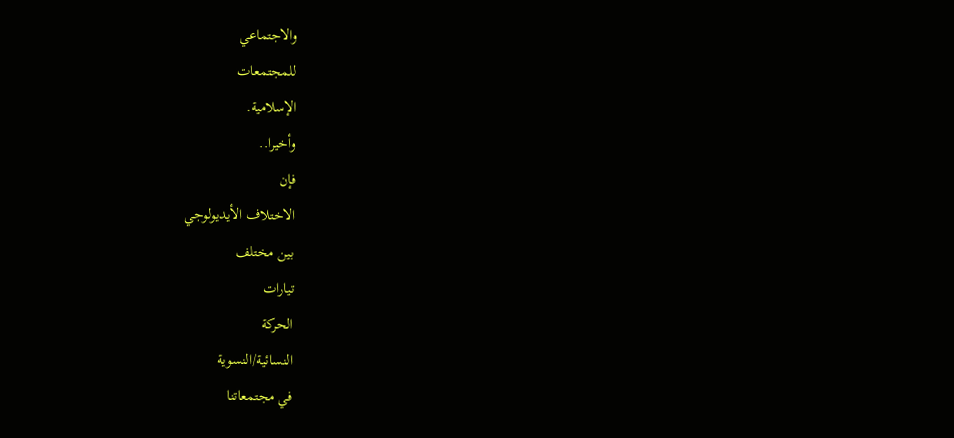والاجتماعي
للمجتمعات
الإسلامية.
وأخيرا..
فإن
الاختلاف الأيديولوجي
بين مختلف
تيارات
الحركة
النسائية/النسوية
في مجتمعاتنا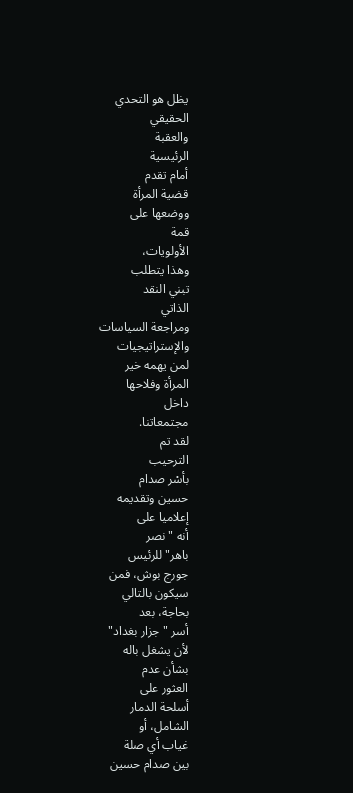يظل هو التحدي
الحقيقي
والعقبة
الرئيسية
أمام تقدم
قضية المرأة
ووضعها على
قمة
الأولويات،
وهذا يتطلب
تبني النقد
الذاتي
ومراجعة السياسات
والإستراتيجيات
لمن يهمه خير
المرأة وفلاحها
داخل
مجتمعاتنا.
لقد تم
الترحيب
بأسْر صدام
حسين وتقديمه
إعلاميا على
أنه "نصر
باهر" للرئيس
جورج بوش، فمن
سيكون بالتالي
بحاجة، بعد
أسر "جزار بغداد"
لأن يشغل باله
بشأن عدم
العثور على
أسلحة الدمار
الشامل، أو
غياب أي صلة
بين صدام حسين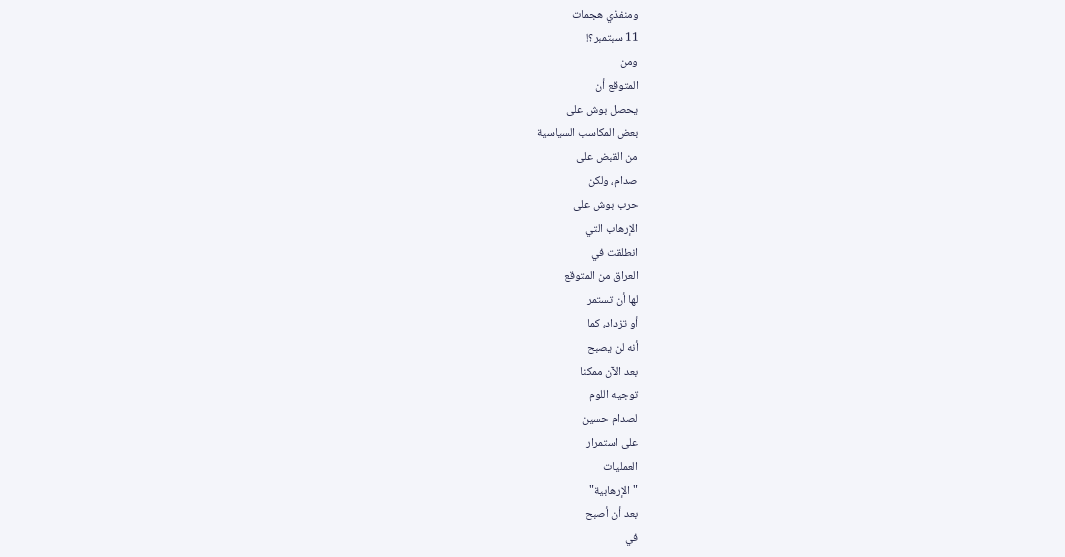ومنفذي هجمات
11 سبتمبر؟!
ومن
المتوقع أن
يحصل بوش على
بعض المكاسب السياسية
من القبض على
صدام، ولكن
حرب بوش على
الإرهاب التي
انطلقت في
العراق من المتوقع
لها أن تستمر
أو تزداد، كما
أنه لن يصبح
بعد الآن ممكنا
توجيه اللوم
لصدام حسين
على استمرار
العمليات
"الإرهابية"
بعد أن أصبح
في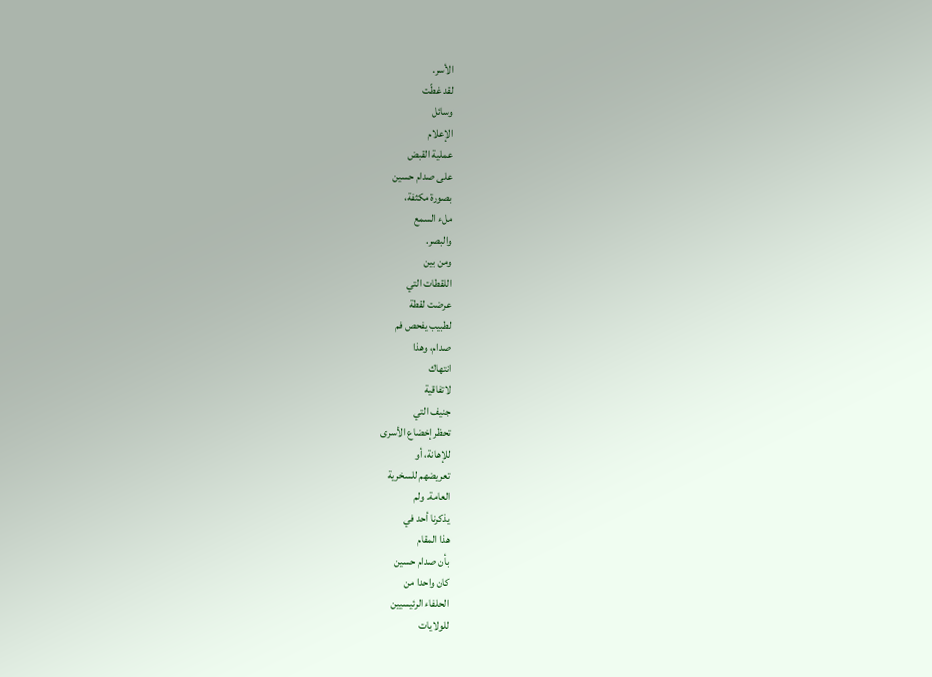الأسر.
لقد غطّت
وسائل
الإعلام
عملية القبض
على صدام حسين
بصورة مكثفة،
ملء السمع
والبصر.
ومن بين
اللقطات التي
عرضت لقطة
لطبيب يفحص فم
صدام، وهذا
انتهاك
لاتفاقية
جنيف التي
تحظر إخضاع الأسرى
للإهانة، أو
تعريضهم للسخرية
العامة. ولم
يذكرنا أحد في
هذا المقام
بأن صدام حسين
كان واحدا من
الحلفاء الرئيسيين
للولايات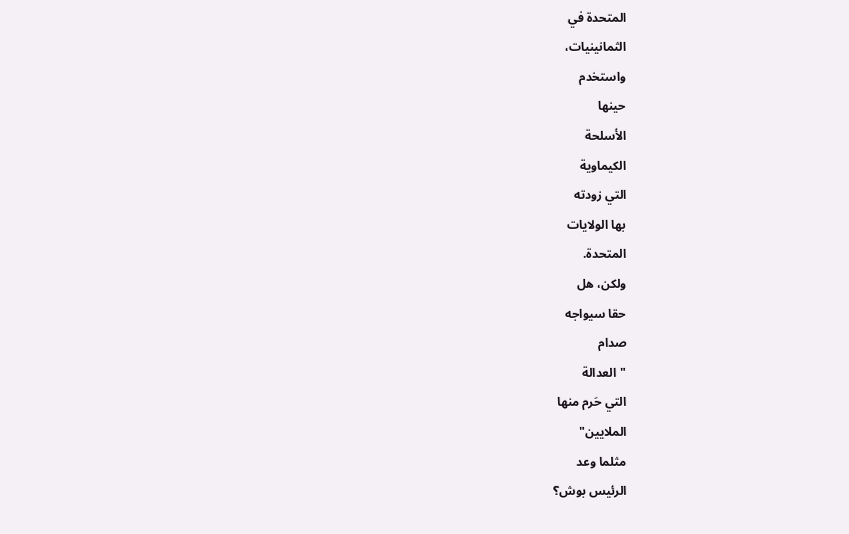المتحدة في
الثمانينيات،
واستخدم
حينها
الأسلحة
الكيماوية
التي زودته
بها الولايات
المتحدة.
ولكن، هل
حقا سيواجه
صدام
"العدالة
التي حَرم منها
الملايين"
مثلما وعد
الرئيس بوش؟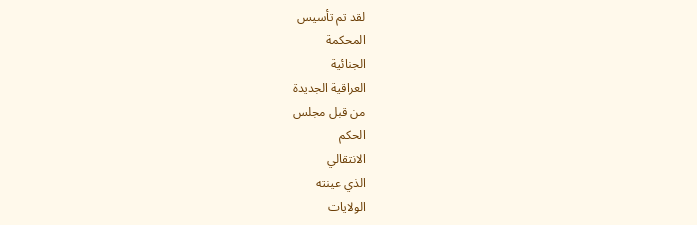لقد تم تأسيس
المحكمة
الجنائية
العراقية الجديدة
من قبل مجلس
الحكم
الانتقالي
الذي عينته
الولايات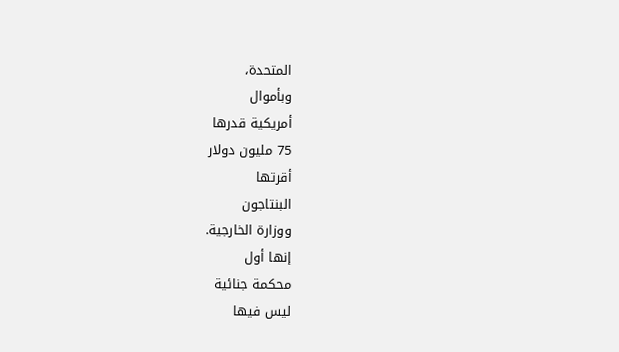المتحدة،
وبأموال
أمريكية قدرها
75 مليون دولار
أقرتها
البنتاجون
ووزارة الخارجية.
إنها أول
محكمة جنائية
ليس فيها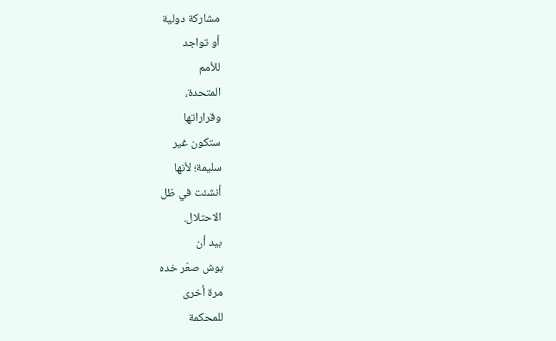مشاركة دولية
أو تواجد
للأمم
المتحدة،
وقراراتها
ستكون غير
سليمة؛ لأنها
أنشئت في ظل
الاحتلال.
بيد أن
بوش صعّر خده
مرة أخرى
للمحكمة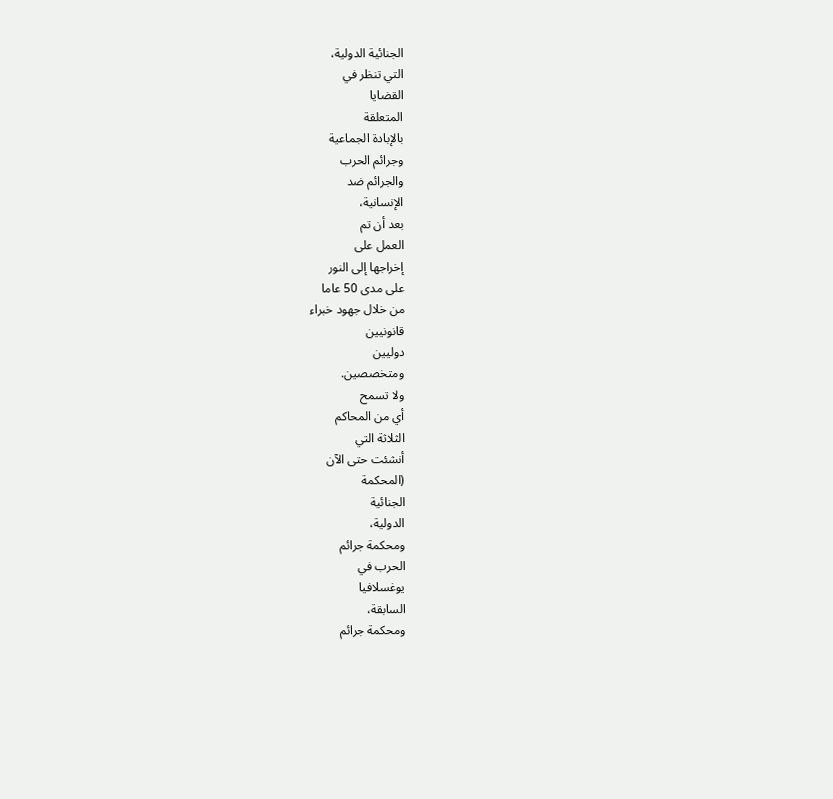الجنائية الدولية،
التي تنظر في
القضايا
المتعلقة
بالإبادة الجماعية
وجرائم الحرب
والجرائم ضد
الإنسانية،
بعد أن تم
العمل على
إخراجها إلى النور
على مدى 50 عاما
من خلال جهود خبراء
قانونيين
دوليين
ومتخصصين.
ولا تسمح
أي من المحاكم
الثلاثة التي
أنشئت حتى الآن
(المحكمة
الجنائية
الدولية،
ومحكمة جرائم
الحرب في
يوغسلافيا
السابقة،
ومحكمة جرائم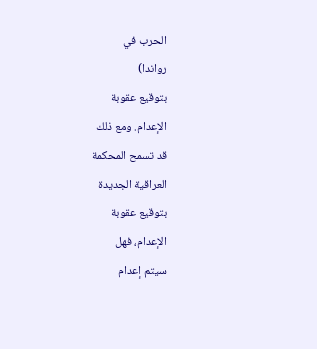الحرب في
رواندا)
بتوقيع عقوبة
الإعدام. ومع ذلك
قد تسمح المحكمة
العراقية الجديدة
بتوقيع عقوبة
الإعدام، فهل
سيتم إعدام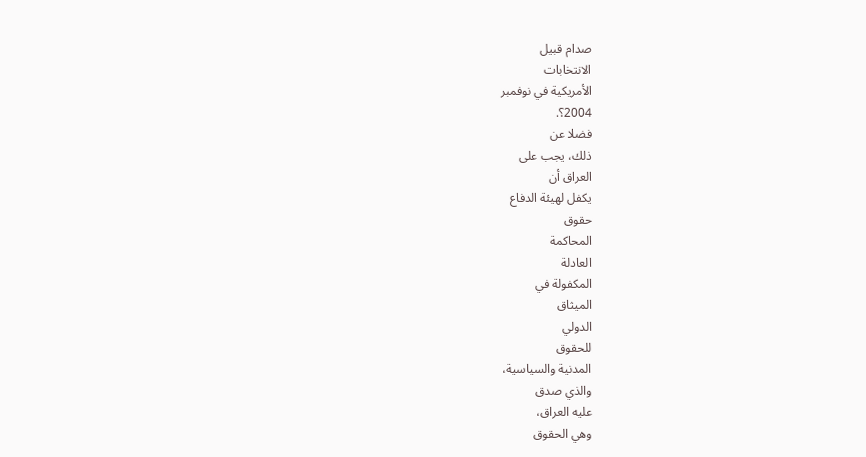صدام قبيل
الانتخابات
الأمريكية في نوفمبر
2004؟.
فضلا عن
ذلك، يجب على
العراق أن
يكفل لهيئة الدفاع
حقوق
المحاكمة
العادلة
المكفولة في
الميثاق
الدولي
للحقوق
المدنية والسياسية،
والذي صدق
عليه العراق،
وهي الحقوق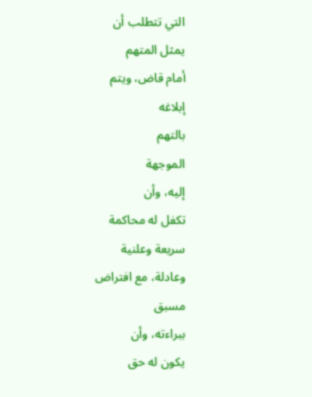التي تتطلب أن
يمثل المتهم
أمام قاض، ويتم
إبلاغه
بالتهم
الموجهة
إليه، وأن
تكفل له محاكمة
سريعة وعلنية
وعادلة، مع افتراض
مسبق
ببراءته، وأن
يكون له حق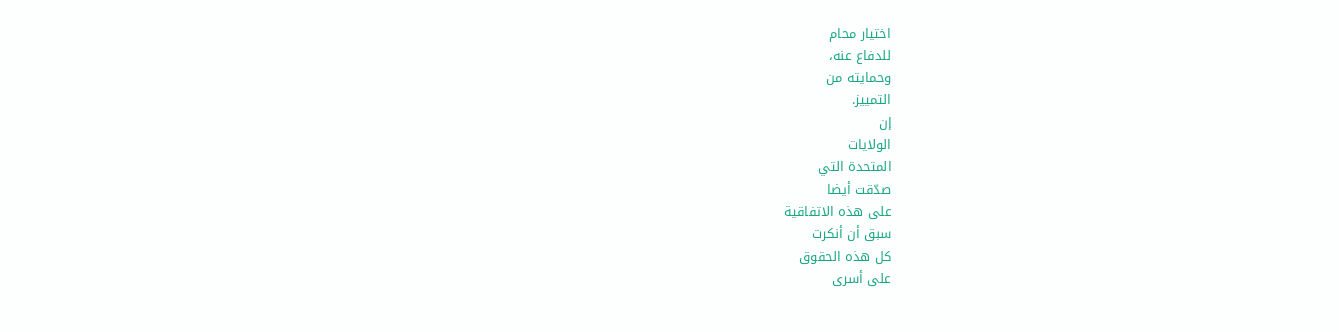اختيار محام
للدفاع عنه،
وحمايته من
التمييز.
إن
الولايات
المتحدة التي
صدّقت أيضا
على هذه الاتفاقية
سبق أن أنكرت
كل هذه الحقوق
على أسرى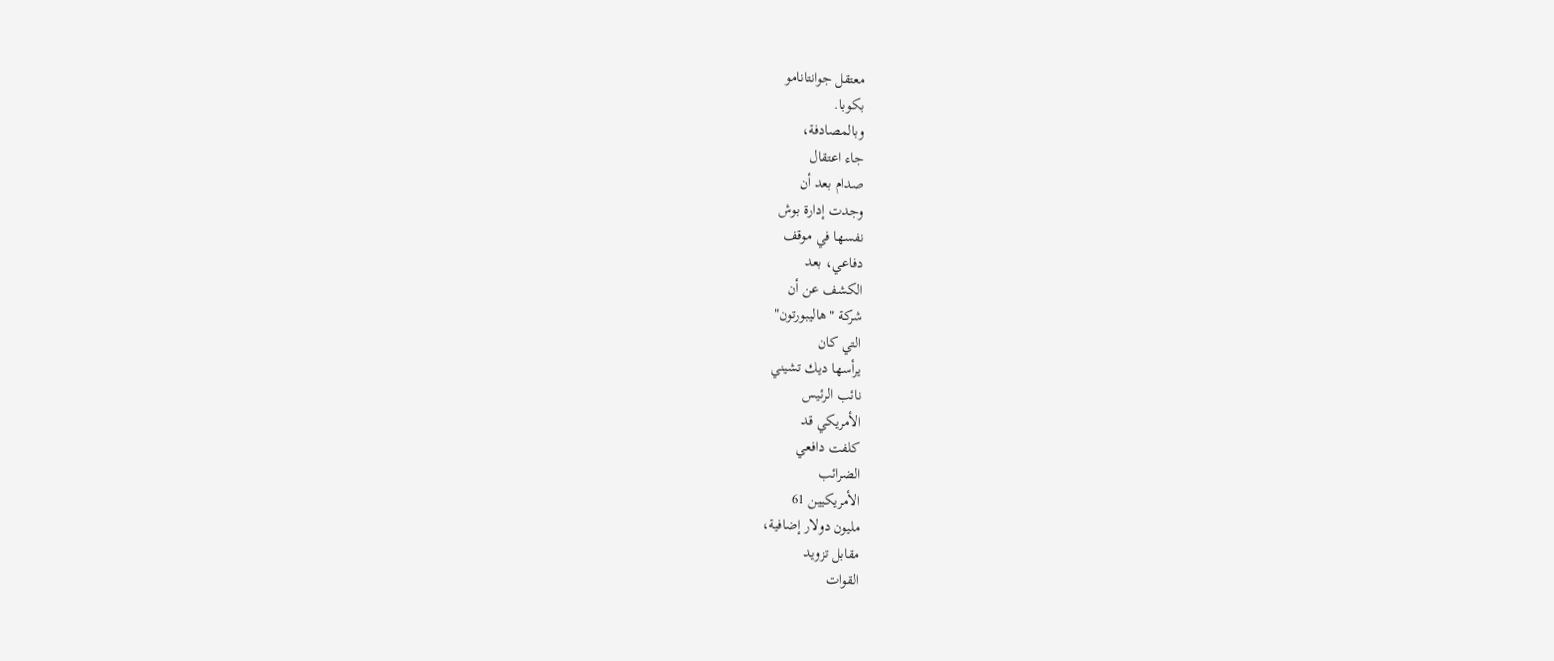معتقل جوانتانامو
بكوبا.
وبالمصادفة،
جاء اعتقال
صدام بعد أن
وجدت إدارة بوش
نفسها في موقف
دفاعي، بعد
الكشف عن أن
شركة "هاليبورتون"
التي كان
يرأسها ديك تشيني
نائب الرئيس
الأمريكي قد
كلفت دافعي
الضرائب
الأمريكيين 61
مليون دولار إضافية،
مقابل تزويد
القوات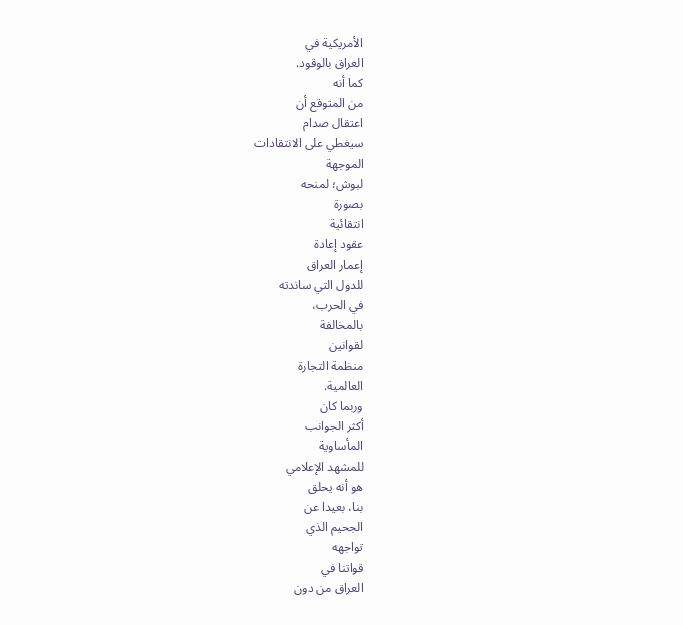الأمريكية في
العراق بالوقود.
كما أنه
من المتوقع أن
اعتقال صدام
سيغطي على الانتقادات
الموجهة
لبوش؛ لمنحه
بصورة
انتقائية
عقود إعادة
إعمار العراق
للدول التي ساندته
في الحرب،
بالمخالفة
لقوانين
منظمة التجارة
العالمية.
وربما كان
أكثر الجوانب
المأساوية
للمشهد الإعلامي
هو أنه يحلق
بنا، بعيدا عن
الجحيم الذي
تواجهه
قواتنا في
العراق من دون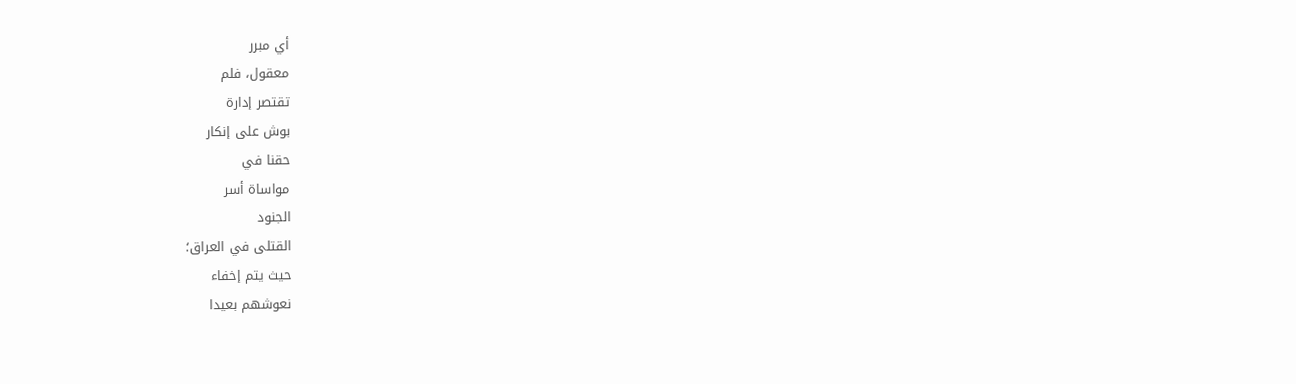أي مبرر
معقول، فلم
تقتصر إدارة
بوش على إنكار
حقنا في
مواساة أسر
الجنود
القتلى في العراق؛
حيث يتم إخفاء
نعوشهم بعيدا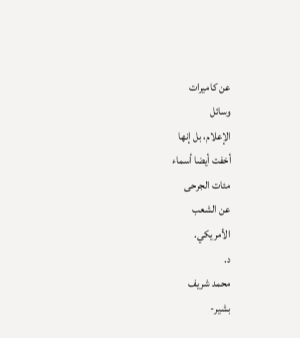عن كاميرات
وسائل
الإعلام، بل إنها
أخفت أيضا أسماء
مئات الجرحى
عن الشعب
الأمريكي.
د.
محمد شريف
بشير-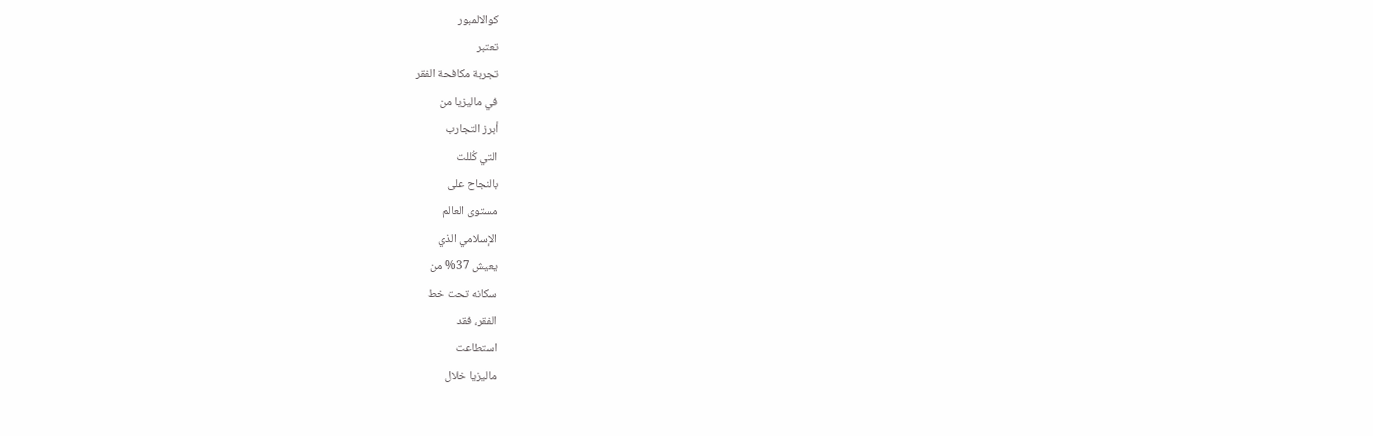كوالالمبور
تعتبر
تجربة مكافحة الفقر
في ماليزيا من
أبرز التجارب
التي كُللت
بالنجاح على
مستوى العالم
الإسلامي الذي
يعيش 37% من
سكانه تحت خط
الفقر، فقد
استطاعت
ماليزيا خلال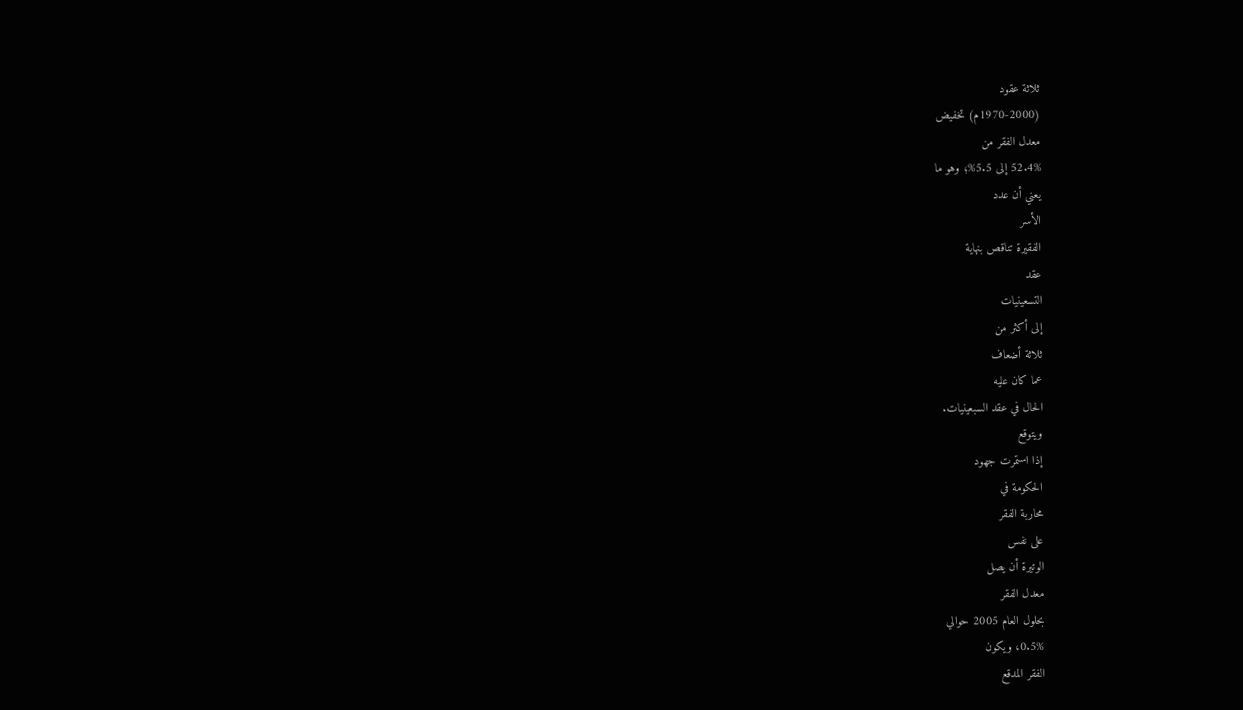ثلاثة عقود
(1970-2000م) تخفيض
معدل الفقر من
52.4% إلى 5.5%؛ وهو ما
يعني أن عدد
الأسر
الفقيرة تناقص بنهاية
عقد
التسعينيات
إلى أكثر من
ثلاثة أضعاف
عما كان عليه
الحال في عقد السبعينيات.
ويتوقع
إذا استمرت جهود
الحكومة في
محاربة الفقر
على نفس
الوتيرة أن يصل
معدل الفقر
بحلول العام 2005 حوالي
0.5%، ويكون
الفقر المدقع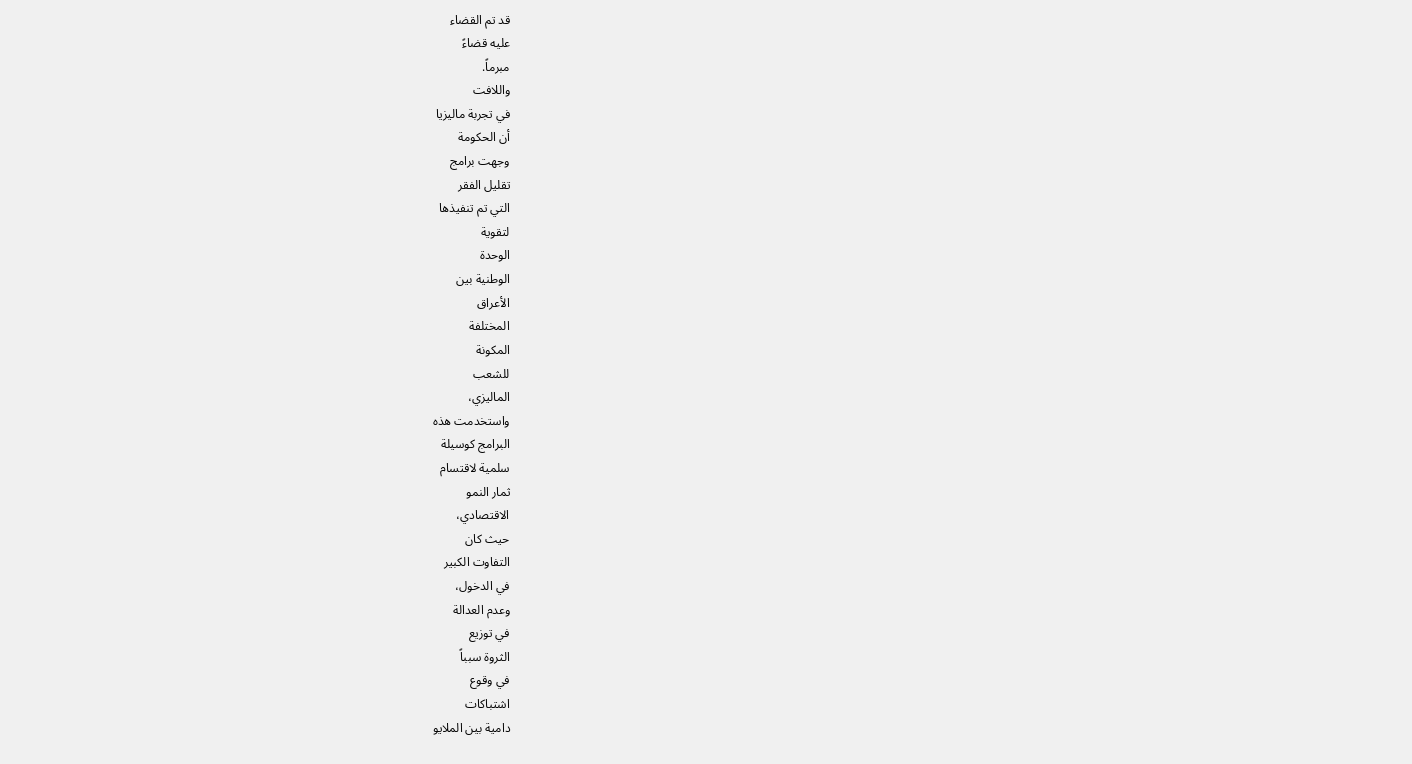قد تم القضاء
عليه قضاءً
مبرماً.
واللافت
في تجربة ماليزيا
أن الحكومة
وجهت برامج
تقليل الفقر
التي تم تنفيذها
لتقوية
الوحدة
الوطنية بين
الأعراق
المختلفة
المكونة
للشعب
الماليزي،
واستخدمت هذه
البرامج كوسيلة
سلمية لاقتسام
ثمار النمو
الاقتصادي،
حيث كان
التفاوت الكبير
في الدخول،
وعدم العدالة
في توزيع
الثروة سبباً
في وقوع
اشتباكات
دامية بين الملايو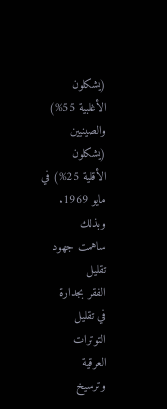(يشكلون
الأغلبية 55%) والصينيين
(يشكلون
الأقلية 25%) في
مايو 1969.
وبذلك
ساهمت جهود تقليل
الفقر بجدارة
في تقليل
التوترات
العرقية
وترسيخ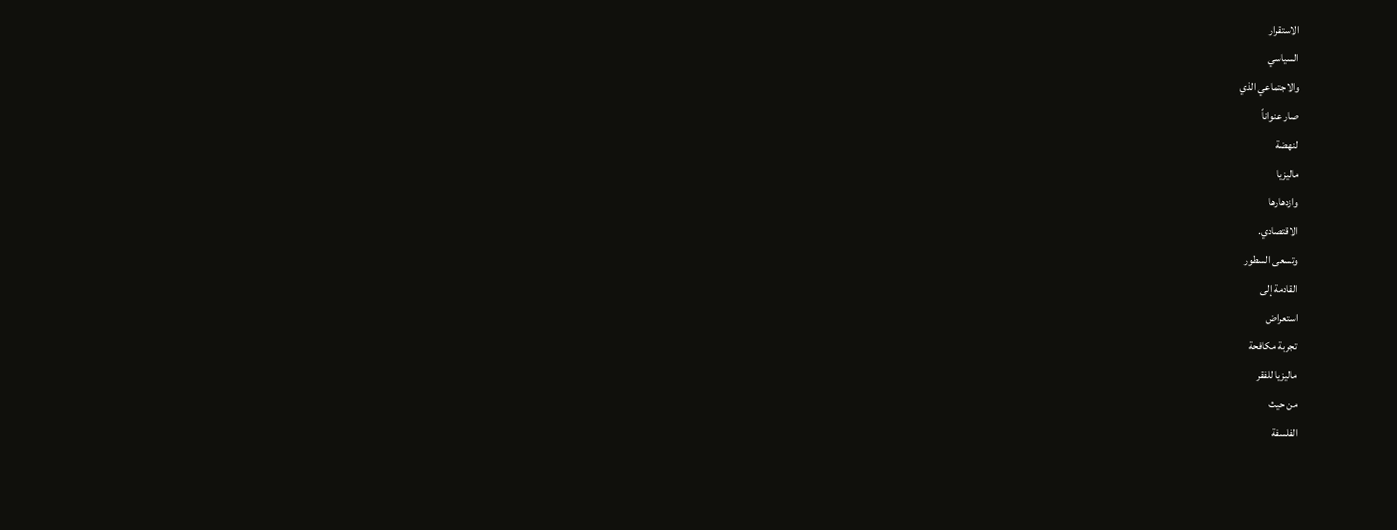الاستقرار
السياسي
والاجتماعي الذي
صار عنواناً
لنهضة
ماليزيا
وازدهارها
الاقتصادي.
وتسعى السطور
القادمة إلى
استعراض
تجربة مكافحة
ماليزيا للفقر
من حيث
الفلسفة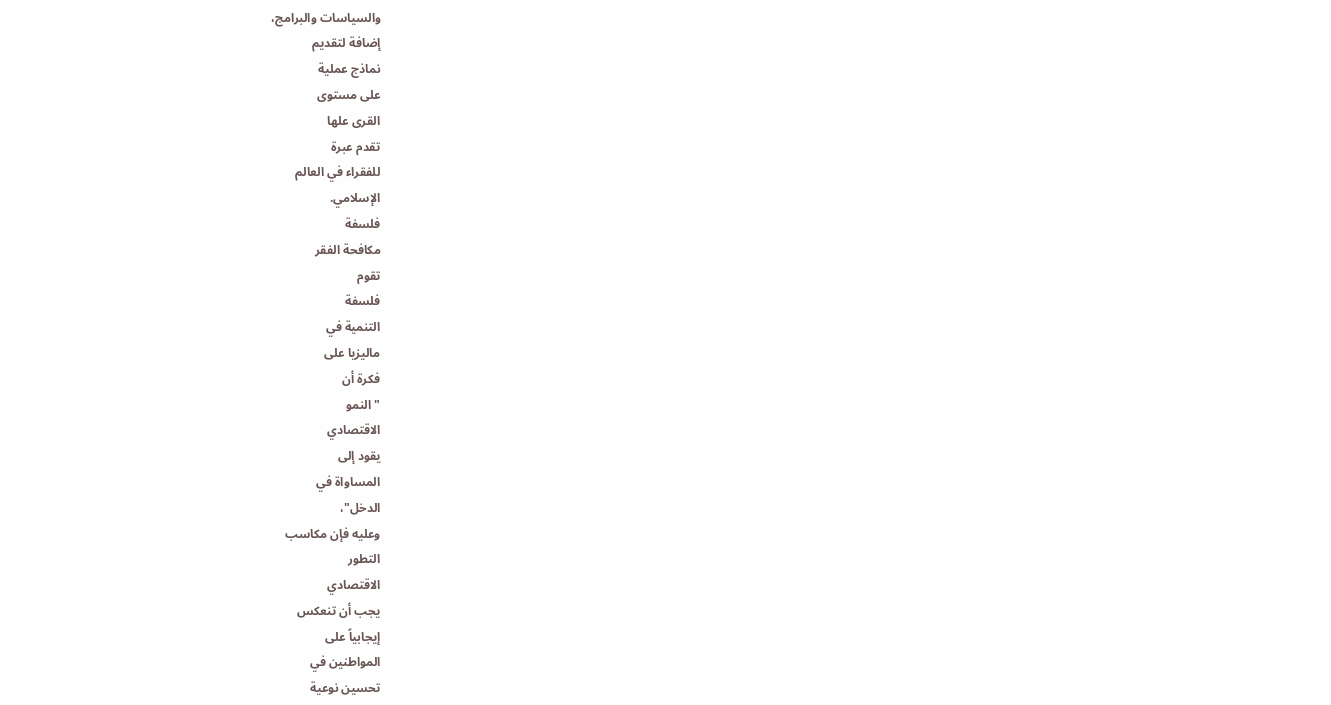والسياسات والبرامج،
إضافة لتقديم
نماذج عملية
على مستوى
القرى علها
تقدم عبرة
للفقراء في العالم
الإسلامي.
فلسفة
مكافحة الفقر
تقوم
فلسفة
التنمية في
ماليزيا على
فكرة أن
"النمو
الاقتصادي
يقود إلى
المساواة في
الدخل"،
وعليه فإن مكاسب
التطور
الاقتصادي
يجب أن تنعكس
إيجابياً على
المواطنين في
تحسين نوعية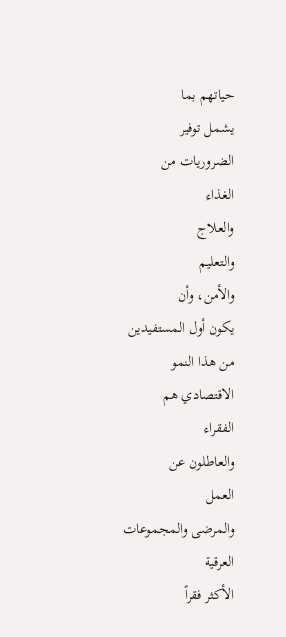حياتهم بما
يشمل توفير
الضروريات من
الغذاء
والعلاج
والتعليم
والأمن، وأن
يكون أول المستفيدين
من هذا النمو
الاقتصادي هم
الفقراء
والعاطلون عن
العمل
والمرضى والمجموعات
العرقية
الأكثر فقراً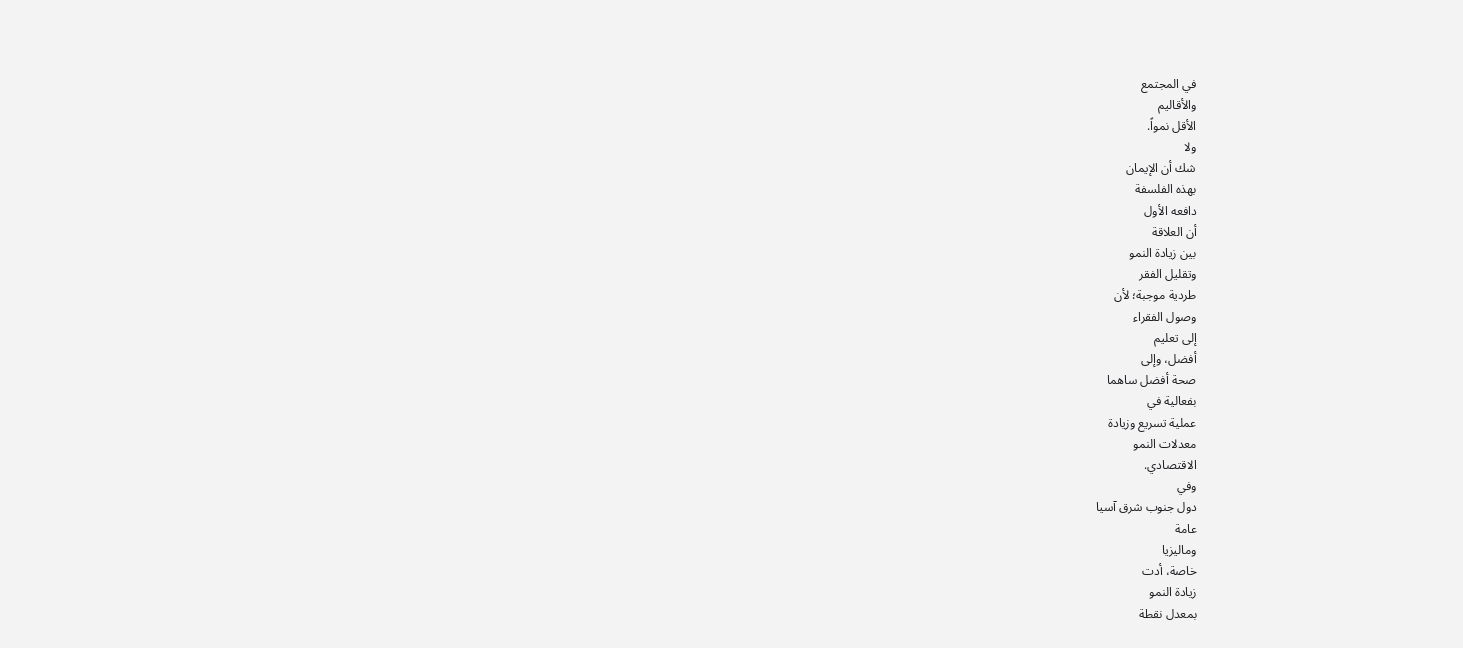في المجتمع
والأقاليم
الأقل نمواً.
ولا
شك أن الإيمان
بهذه الفلسفة
دافعه الأول
أن العلاقة
بين زيادة النمو
وتقليل الفقر
طردية موجبة؛ لأن
وصول الفقراء
إلى تعليم
أفضل، وإلى
صحة أفضل ساهما
بفعالية في
عملية تسريع وزيادة
معدلات النمو
الاقتصادي.
وفي
دول جنوب شرق آسيا
عامة
وماليزيا
خاصة، أدت
زيادة النمو
بمعدل نقطة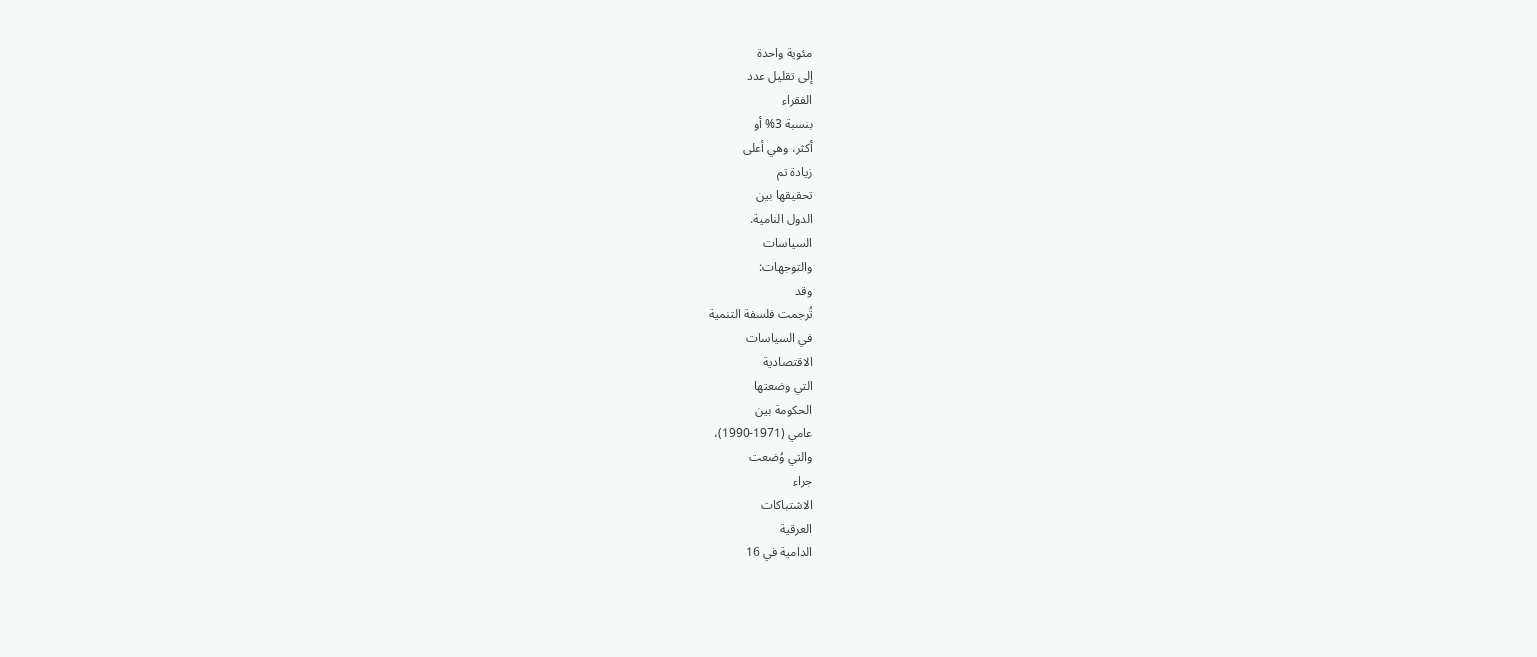مئوية واحدة
إلى تقليل عدد
الفقراء
بنسبة 3% أو
أكثر، وهي أعلى
زيادة تم
تحقيقها بين
الدول النامية.
السياسات
والتوجهات:
وقد
تُرجمت فلسفة التنمية
في السياسات
الاقتصادية
التي وضعتها
الحكومة بين
عامي (1971-1990)،
والتي وُضعت
جراء
الاشتباكات
العرقية
الدامية في 16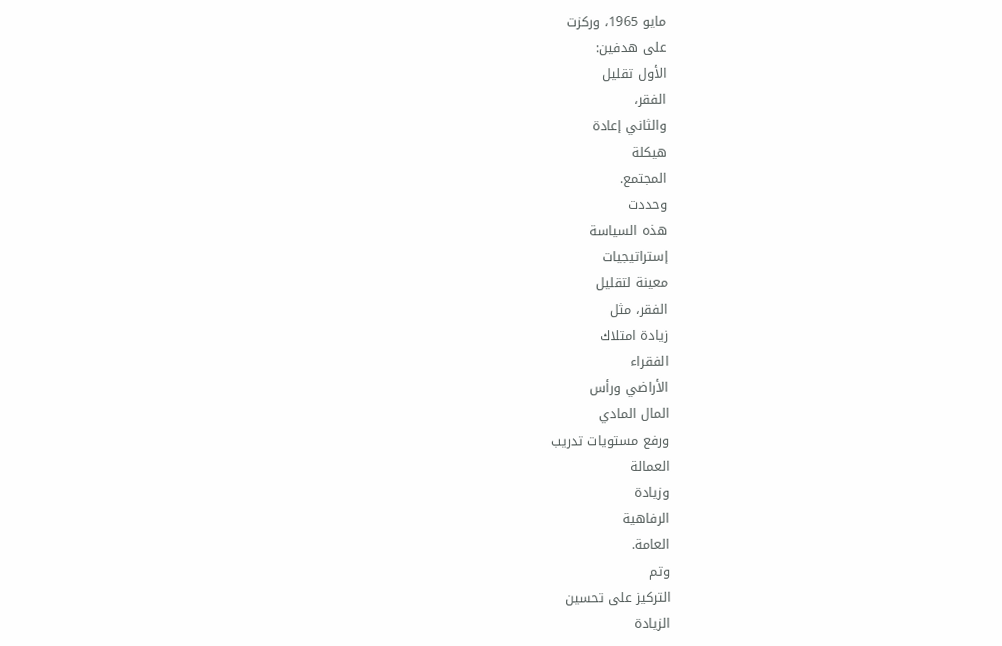مايو 1965، وركزت
على هدفين:
الأول تقليل
الفقر،
والثاني إعادة
هيكلة
المجتمع.
وحددت
هذه السياسة
إستراتيجيات
معينة لتقليل
الفقر، مثل
زيادة امتلاك
الفقراء
الأراضي ورأس
المال المادي
ورفع مستويات تدريب
العمالة
وزيادة
الرفاهية
العامة.
وتم
التركيز على تحسين
الزيادة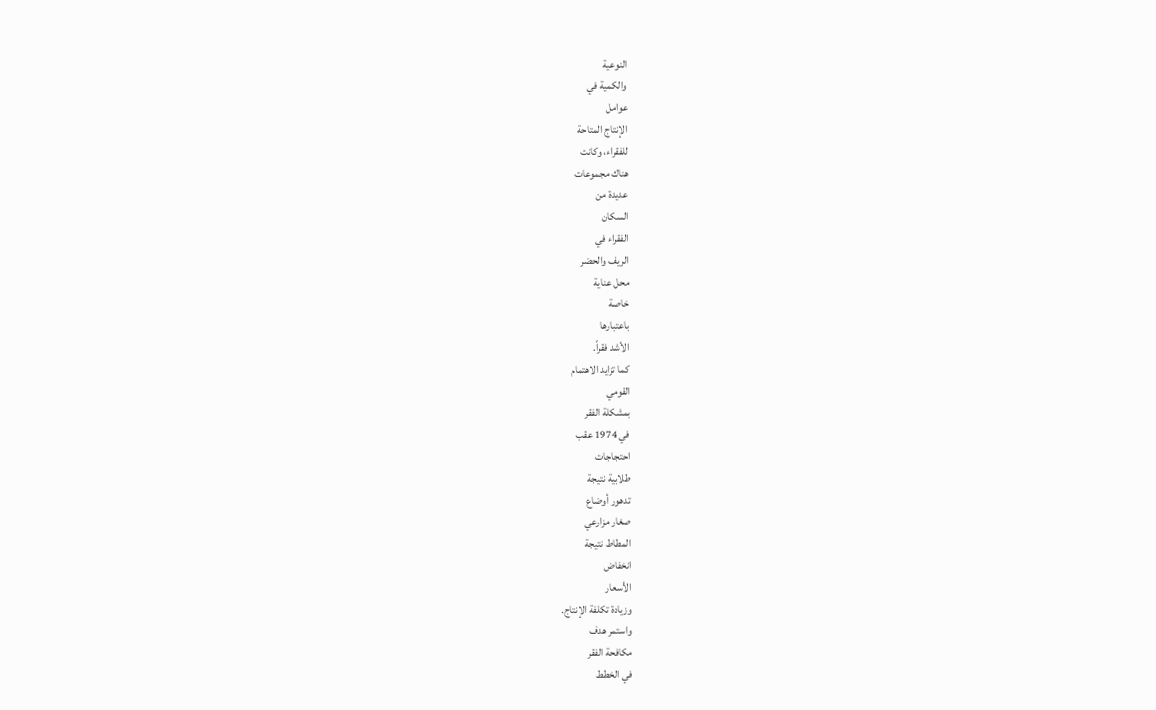النوعية
والكمية في
عوامل
الإنتاج المتاحة
للفقراء، وكانت
هناك مجموعات
عديدة من
السكان
الفقراء في
الريف والحضر
محل عناية
خاصة
باعتبارها
الأشد فقراً.
كما تزايد الاهتمام
القومي
بمشكلة الفقر
في 1974 عقب
احتجاجات
طلابية نتيجة
تدهور أوضاع
صغار مزارعي
المطاط نتيجة
انخفاض
الأسعار
وزيادة تكلفة الإنتاج.
واستمر هدف
مكافحة الفقر
في الخطط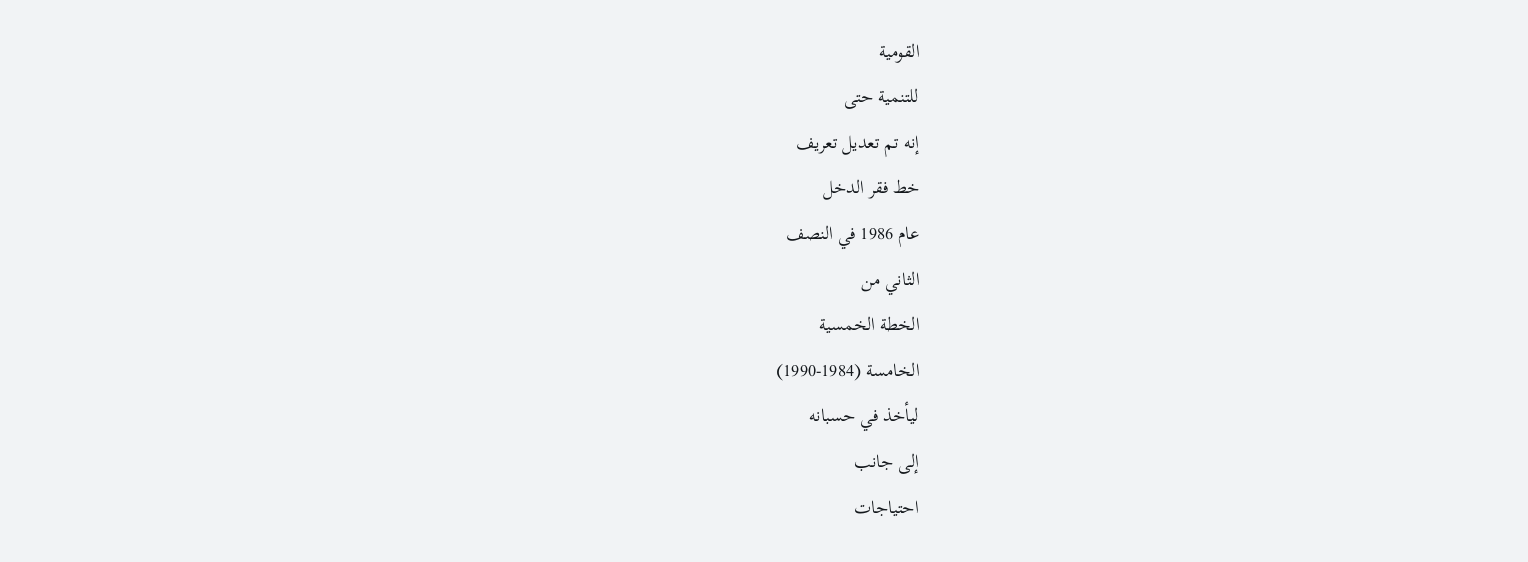القومية
للتنمية حتى
إنه تم تعديل تعريف
خط فقر الدخل
عام 1986 في النصف
الثاني من
الخطة الخمسية
الخامسة (1984-1990)
ليأخذ في حسبانه
إلى جانب
احتياجات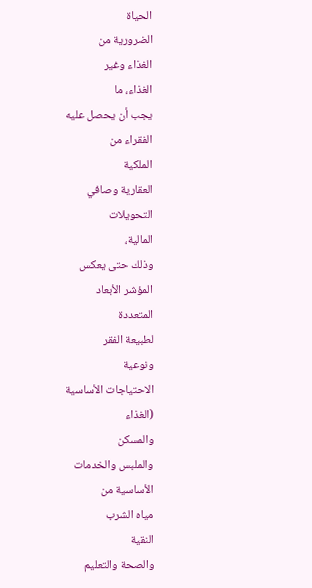الحياة
الضرورية من
الغذاء وغير
الغذاء، ما
يجب أن يحصل عليه
الفقراء من
الملكية
العقارية وصافي
التحويلات
المالية،
وذلك حتى يعكس
المؤشر الأبعاد
المتعددة
لطبيعة الفقر
ونوعية
الاحتياجات الأساسية
(الغذاء
والمسكن
والملبس والخدمات
الأساسية من
مياه الشرب
النقية
والصحة والتعليم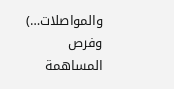والمواصلات…)
وفرص المساهمة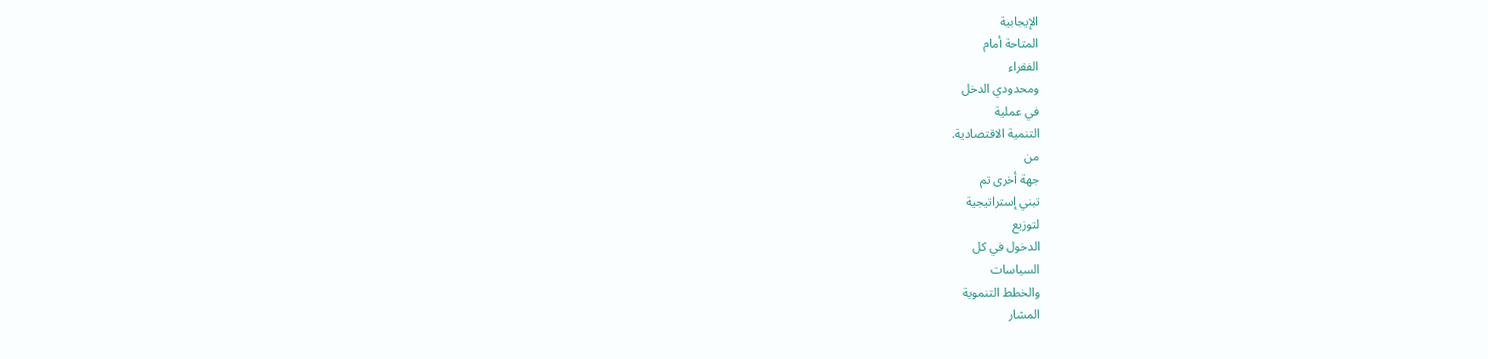الإيجابية
المتاحة أمام
الفقراء
ومحدودي الدخل
في عملية
التنمية الاقتصادية.
من
جهة أخرى تم
تبني إستراتيجية
لتوزيع
الدخول في كل
السياسات
والخطط التنموية
المشار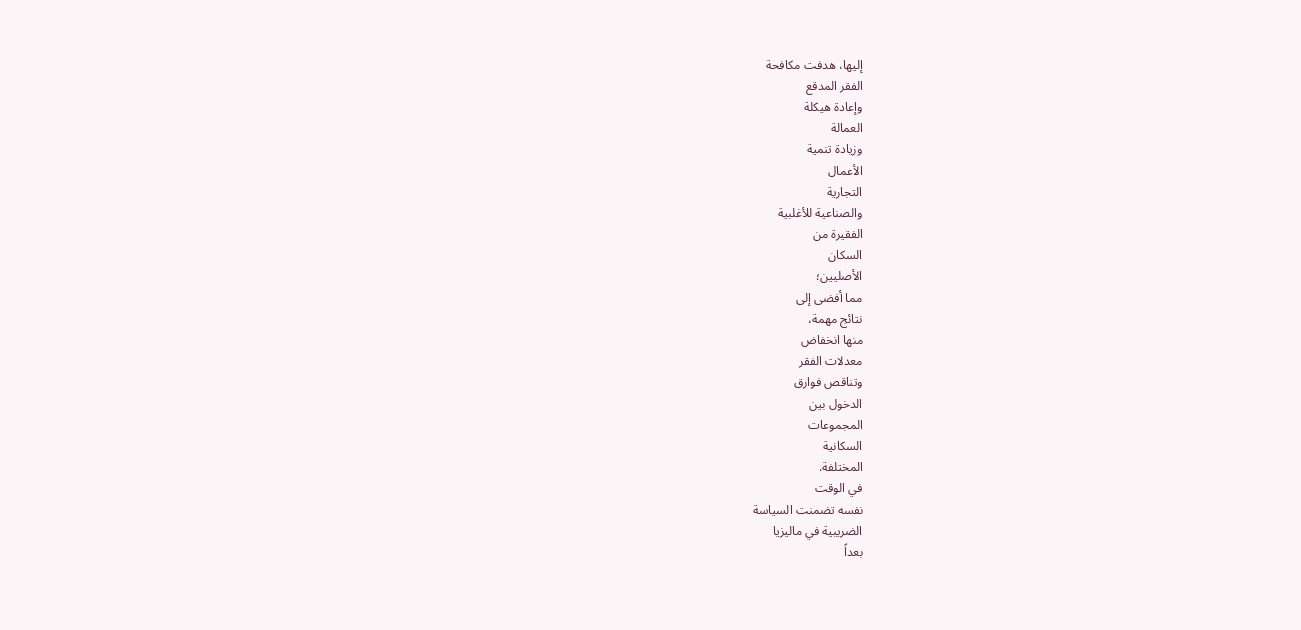إليها، هدفت مكافحة
الفقر المدقع
وإعادة هيكلة
العمالة
وزيادة تنمية
الأعمال
التجارية
والصناعية للأغلبية
الفقيرة من
السكان
الأصليين؛
مما أفضى إلى
نتائج مهمة،
منها انخفاض
معدلات الفقر
وتناقص فوارق
الدخول بين
المجموعات
السكانية
المختلفة.
في الوقت
نفسه تضمنت السياسة
الضريبية في ماليزيا
بعداً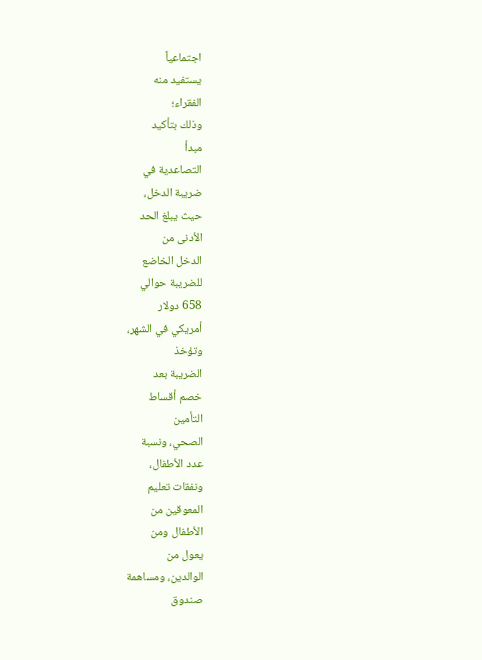اجتماعياً
يستفيد منه
الفقراء؛
وذلك بتأكيد
مبدأ
التصاعدية في
ضريبة الدخل،
حيث يبلغ الحد
الأدنى من
الدخل الخاضع
للضريبة حوالي
658 دولار
أمريكي في الشهر،
وتؤخذ
الضريبة بعد
خصم أقساط
التأمين
الصحي، ونسبة
عدد الأطفال،
ونفقات تعليم
المعوقين من
الأطفال ومن
يعول من
الوالدين، ومساهمة
صندوق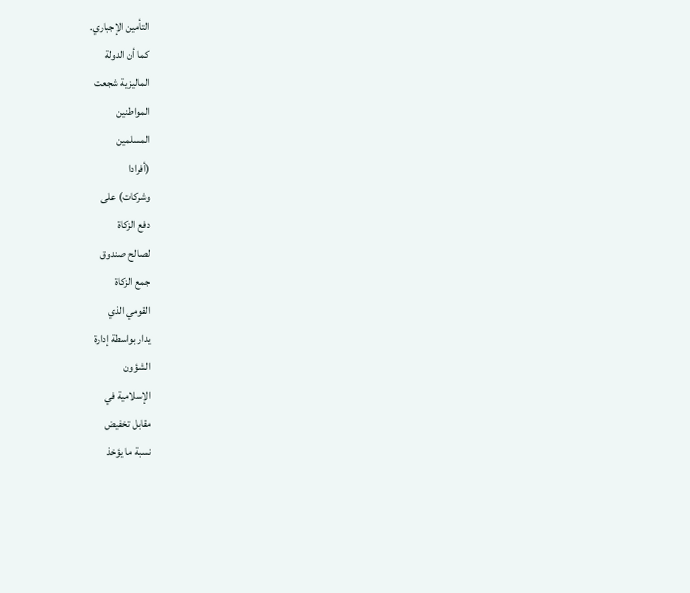التأمين الإجباري.
كما أن الدولة
الماليزية شجعت
المواطنين
المسلمين
(أفرادا
وشركات) على
دفع الزكاة
لصالح صندوق
جمع الزكاة
القومي الذي
يدار بواسطة إدارة
الشؤون
الإسلامية في
مقابل تخفيض
نسبة ما يؤخذ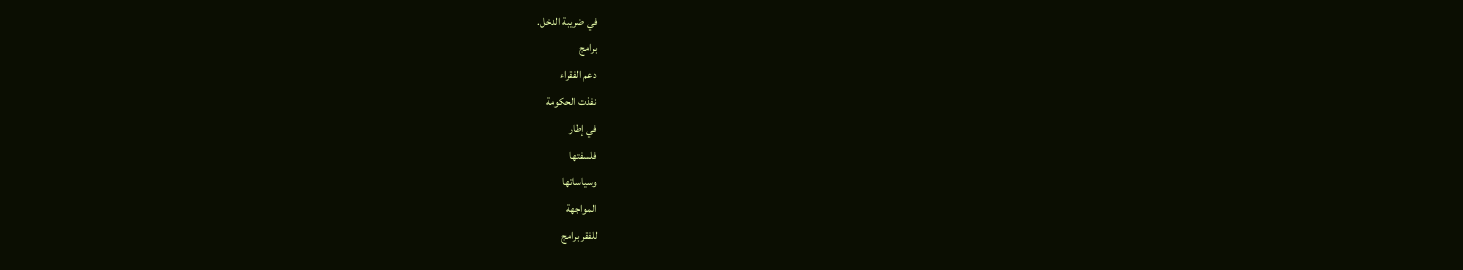في ضريبة الدخل.
برامج
دعم الفقراء
نفذت الحكومة
في إطار
فلسفتها
وسياساتها
المواجهة
للفقر برامج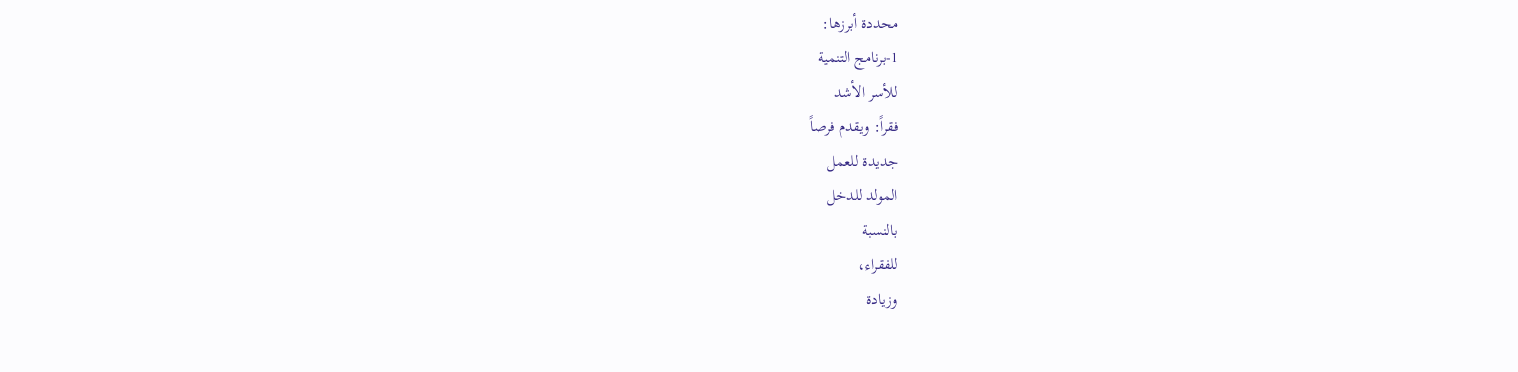محددة أبرزها:
1-برنامج التنمية
للأسر الأشد
فقراً: ويقدم فرصاً
جديدة للعمل
المولد للدخل
بالنسبة
للفقراء،
وزيادة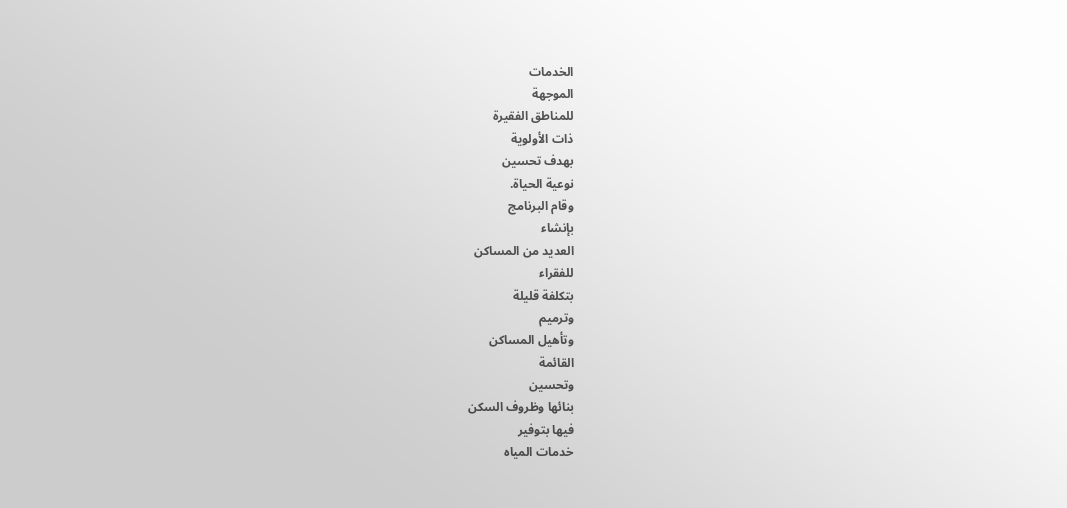الخدمات
الموجهة
للمناطق الفقيرة
ذات الأولوية
بهدف تحسين
نوعية الحياة.
وقام البرنامج
بإنشاء
العديد من المساكن
للفقراء
بتكلفة قليلة
وترميم
وتأهيل المساكن
القائمة
وتحسين
بنائها وظروف السكن
فيها بتوفير
خدمات المياه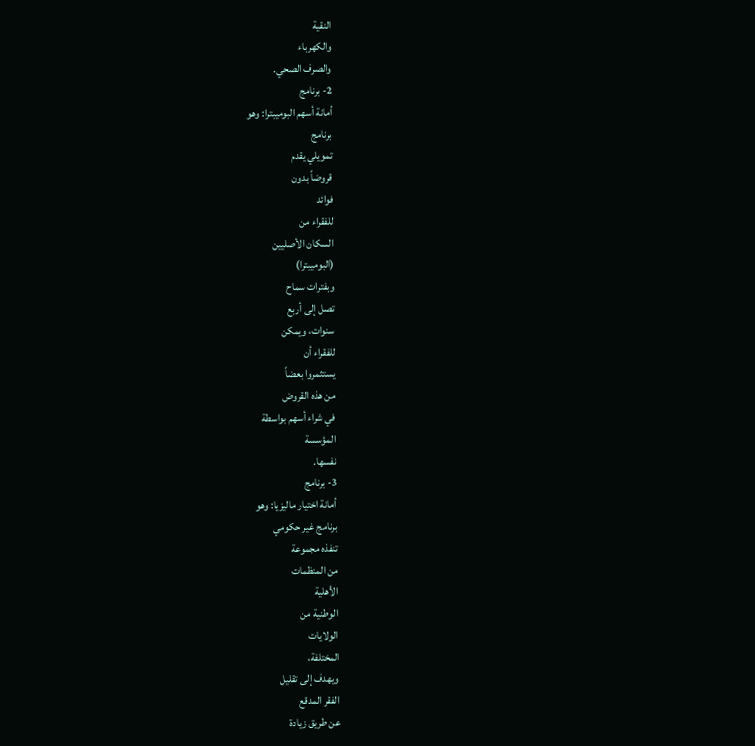النقية
والكهرباء
والصرف الصحي.
2- برنامج
أمانة أسهم البوميبترا: وهو
برنامج
تمويلي يقدم
قروضاً بدون
فوائد
للفقراء من
السكان الأصليين
(البوميبترا)
وبفترات سماح
تصل إلى أربع
سنوات، ويمكن
للفقراء أن
يستثمروا بعضاً
من هذه القروض
في شراء أسهم بواسطة
المؤسسة
نفسها.
3- برنامج
أمانة اختيار ماليزيا: وهو
برنامج غير حكومي
تنفذه مجموعة
من المنظمات
الأهلية
الوطنية من
الولايات
المختلفة،
ويهدف إلى تقليل
الفقر المدقع
عن طريق زيادة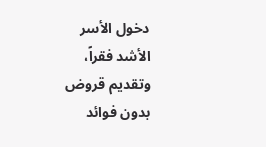دخول الأسر
الأشد فقراً،
وتقديم قروض
بدون فوائد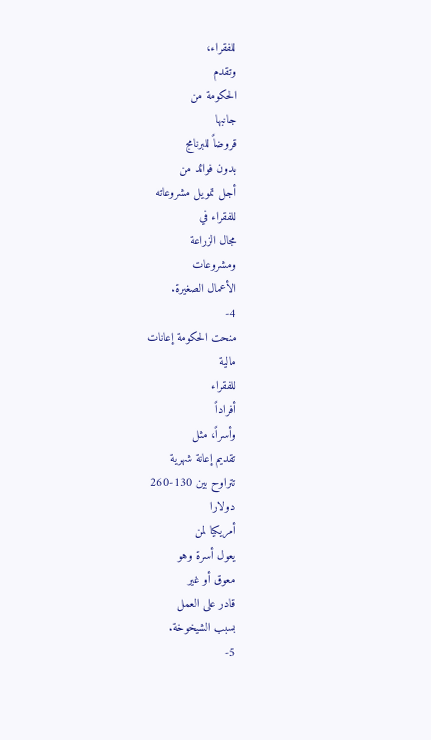للفقراء،
وتقدم
الحكومة من
جانبها
قروضاً للبرنامج
بدون فوائد من
أجل تمويل مشروعاته
للفقراء في
مجال الزراعة
ومشروعات
الأعمال الصغيرة.
4-
منحت الحكومة إعانات
مالية
للفقراء
أفراداً
وأسراً، مثل
تقديم إعانة شهرية
تتراوح بين 130-260
دولارا
أمريكيا لمن
يعول أسرة وهو
معوق أو غير
قادر على العمل
بسبب الشيخوخة.
5-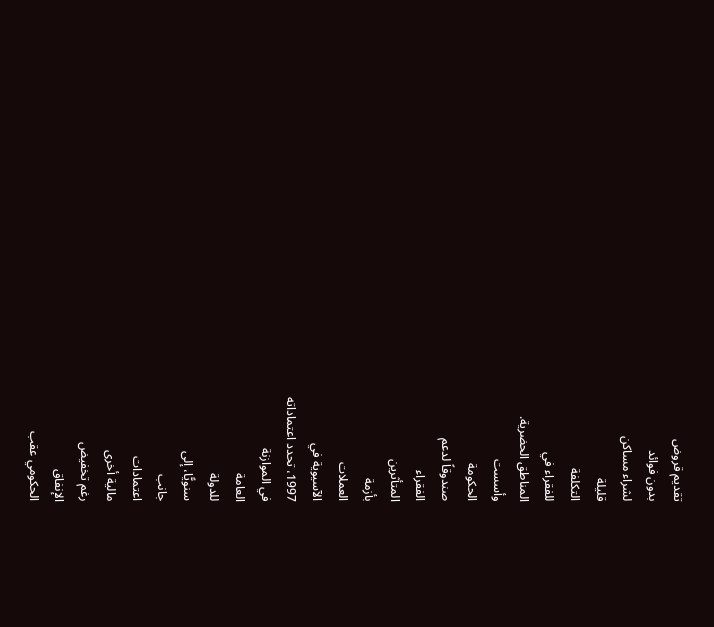تقديم قروض
بدون فوائد
لشراء مساكن
قليلة
التكلفة
للفقراء في
المناطق الحضرية.
وأسست
الحكومة
صندوقاً لدعم
الفقراء
المتأثرين
بأزمة
العملات
الآسيوية في
1997، تحدد اعتماداته
في الموازنة
العامة
للدولة
سنويًّا، إلى
جانب
اعتمادات
مالية أخرى
رغم تخفيض
الإنفاق
الحكومي عقب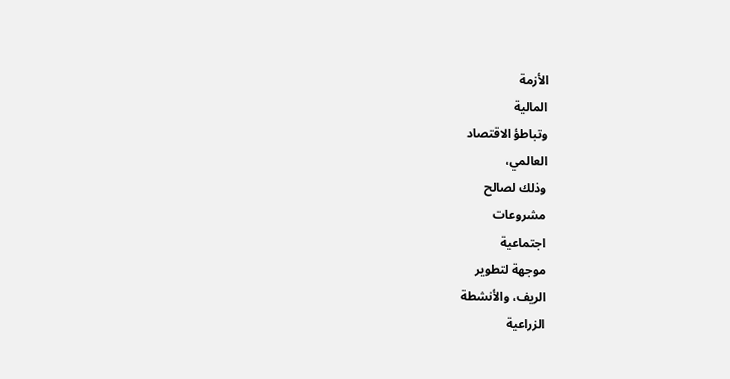الأزمة
المالية
وتباطؤ الاقتصاد
العالمي،
وذلك لصالح
مشروعات
اجتماعية
موجهة لتطوير
الريف، والأنشطة
الزراعية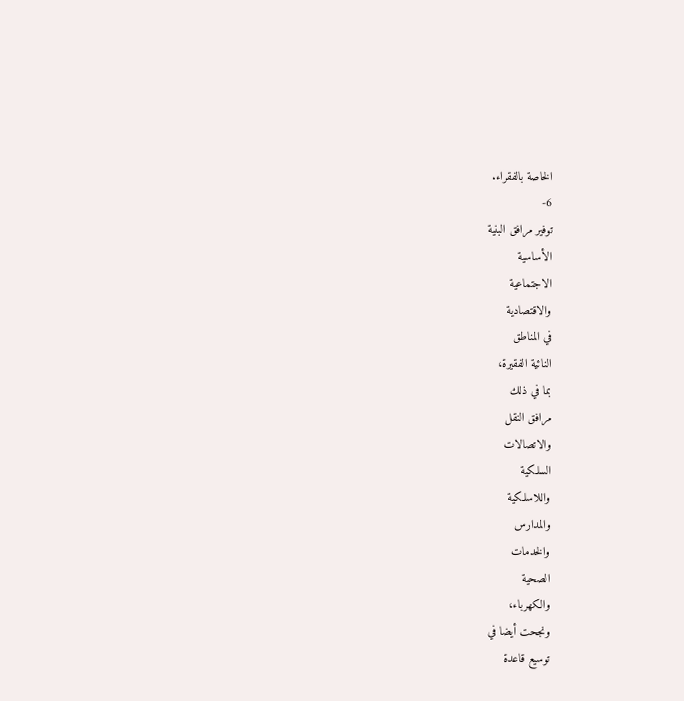الخاصة بالفقراء.
6-
توفير مرافق البنية
الأساسية
الاجتماعية
والاقتصادية
في المناطق
النائية الفقيرة،
بما في ذلك
مرافق النقل
والاتصالات
السلكية
واللاسلكية
والمدارس
والخدمات
الصحية
والكهرباء،
ونجحت أيضا في
توسيع قاعدة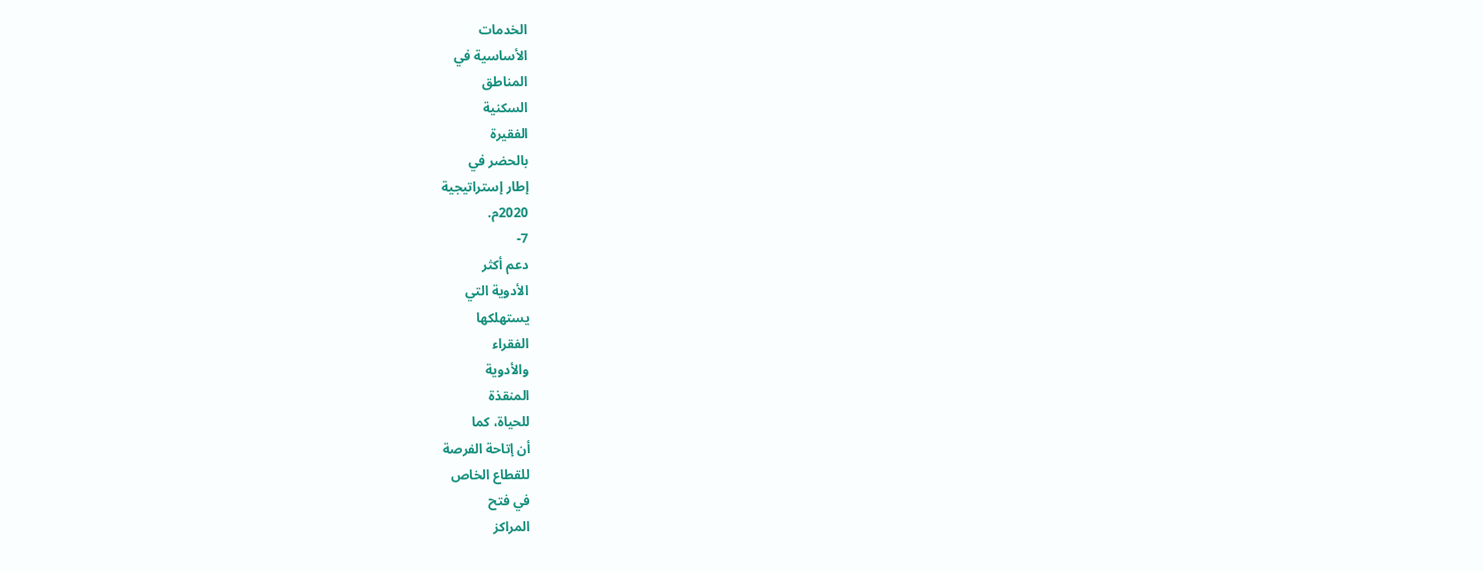الخدمات
الأساسية في
المناطق
السكنية
الفقيرة
بالحضر في
إطار إستراتيجية
2020م.
7-
دعم أكثر
الأدوية التي
يستهلكها
الفقراء
والأدوية
المنقذة
للحياة، كما
أن إتاحة الفرصة
للقطاع الخاص
في فتح
المراكز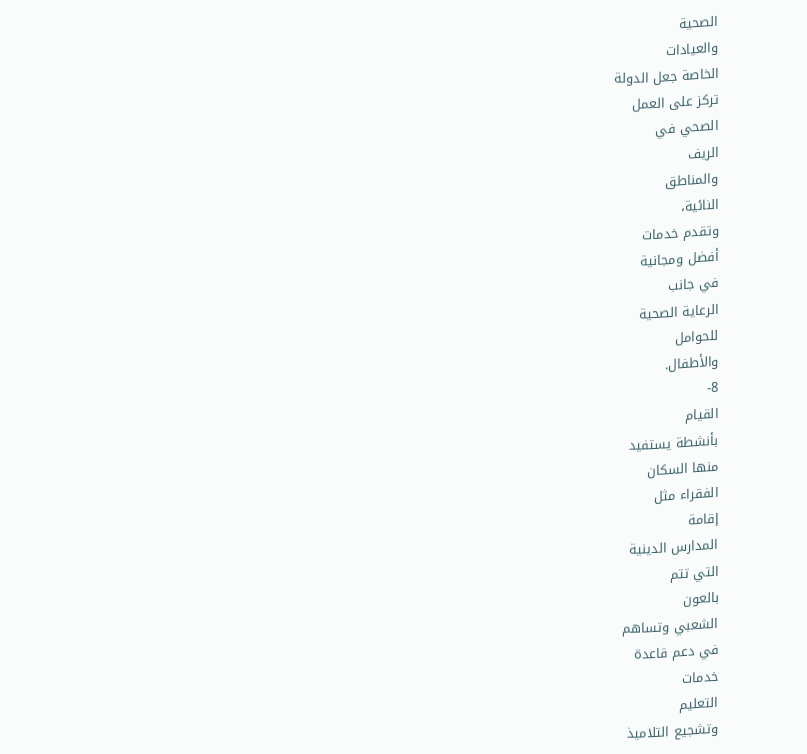الصحية
والعيادات
الخاصة جعل الدولة
تركز على العمل
الصحي في
الريف
والمناطق
النائية،
وتقدم خدمات
أفضل ومجانية
في جانب
الرعاية الصحية
للحوامل
والأطفال.
8-
القيام
بأنشطة يستفيد
منها السكان
الفقراء مثل
إقامة
المدارس الدينية
التي تتم
بالعون
الشعبي وتساهم
في دعم قاعدة
خدمات
التعليم
وتشجيع التلاميذ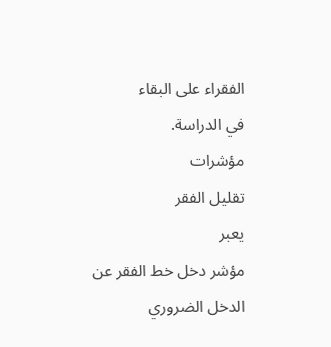الفقراء على البقاء
في الدراسة.
مؤشرات
تقليل الفقر
يعبر
مؤشر دخل خط الفقر عن
الدخل الضروري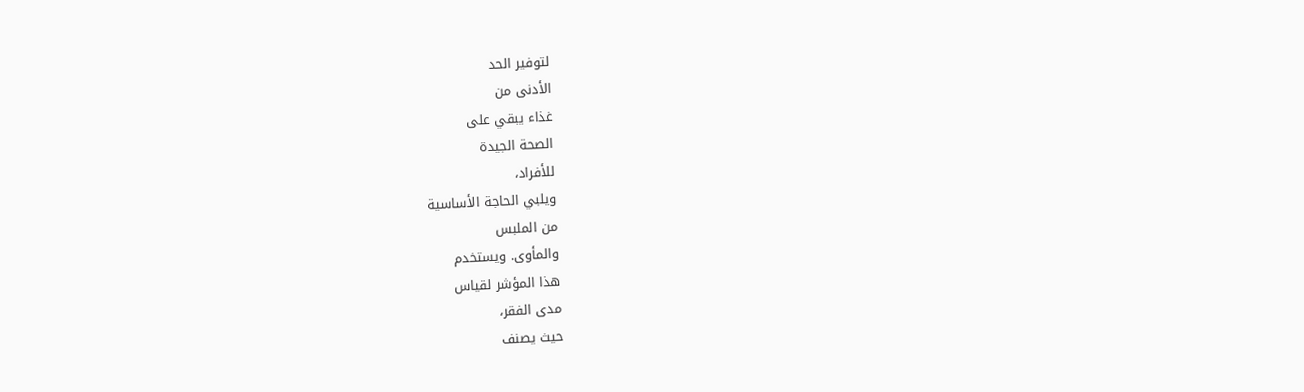لتوفير الحد
الأدنى من
غذاء يبقي على
الصحة الجيدة
للأفراد،
ويلبي الحاجة الأساسية
من الملبس
والمأوى. ويستخدم
هذا المؤشر لقياس
مدى الفقر،
حيث يصنف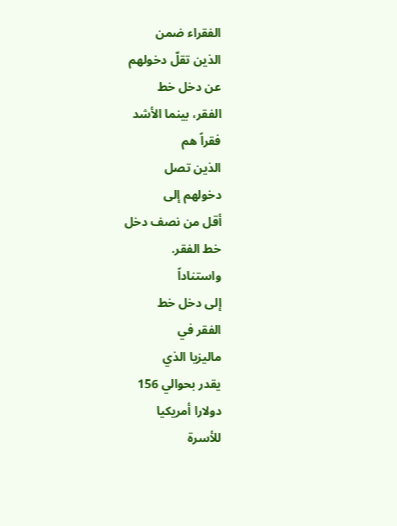الفقراء ضمن
الذين تقلّ دخولهم
عن دخل خط
الفقر، بينما الأشد
فقراً هم
الذين تصل
دخولهم إلى
أقل من نصف دخل
خط الفقر.
واستناداً
إلى دخل خط
الفقر في
ماليزيا الذي
يقدر بحوالي 156
دولارا أمريكيا
للأسرة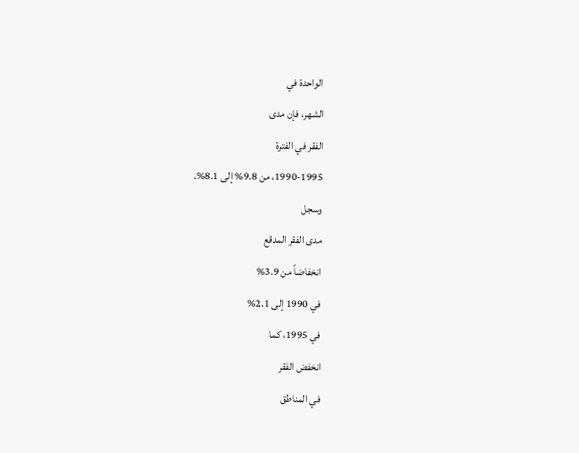الواحدة في
الشهر، فإن مدى
الفقر في الفترة
1990-1995، من 9.8% إلى 8.1%.
وسجل
مدى الفقر المدقع
انخفاضاً من 3.9%
في 1990 إلى 2.1%
في 1995، كما
انخفض الفقر
في المناطق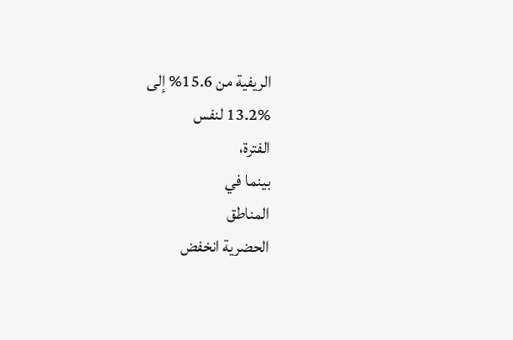الريفية من 15.6% إلى
13.2% لنفس
الفترة،
بينما في
المناطق
الحضرية انخفض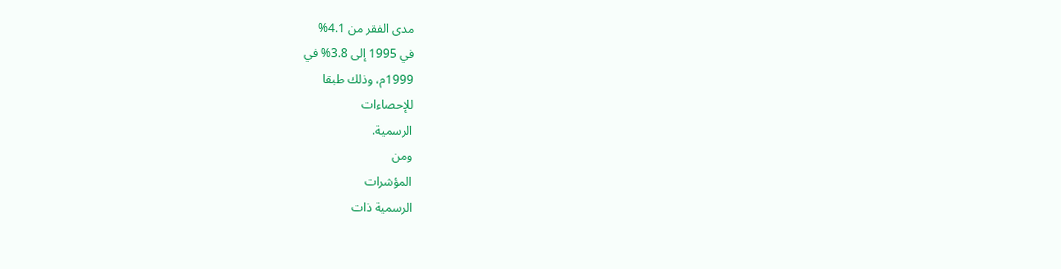مدى الفقر من 4.1%
في 1995 إلى 3.8% في
1999م، وذلك طبقا
للإحصاءات
الرسمية.
ومن
المؤشرات
الرسمية ذات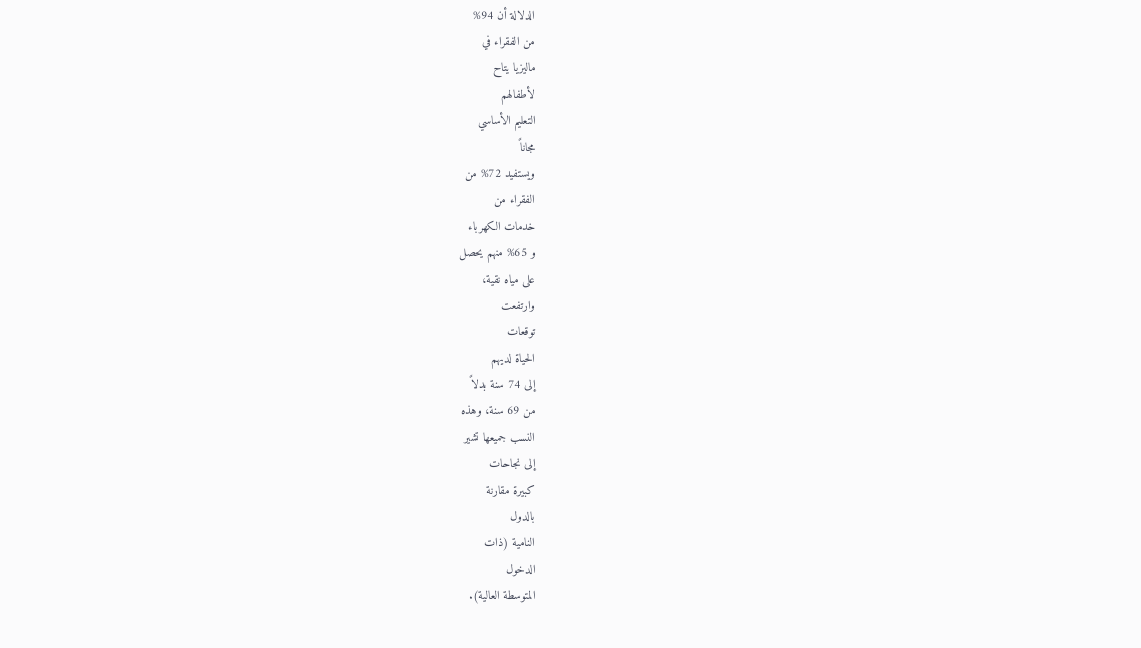الدلالة أن 94%
من الفقراء في
ماليزيا يتاح
لأطفالهم
التعليم الأساسي
مجاناً
ويستفيد 72% من
الفقراء من
خدمات الكهرباء
و 65% منهم يحصل
على مياه نقية،
وارتفعت
توقعات
الحياة لديهم
إلى 74 سنة بدلاً
من 69 سنة، وهذه
النسب جميعها تشير
إلى نجاحات
كبيرة مقارنة
بالدول
النامية (ذات
الدخول
المتوسطة العالية).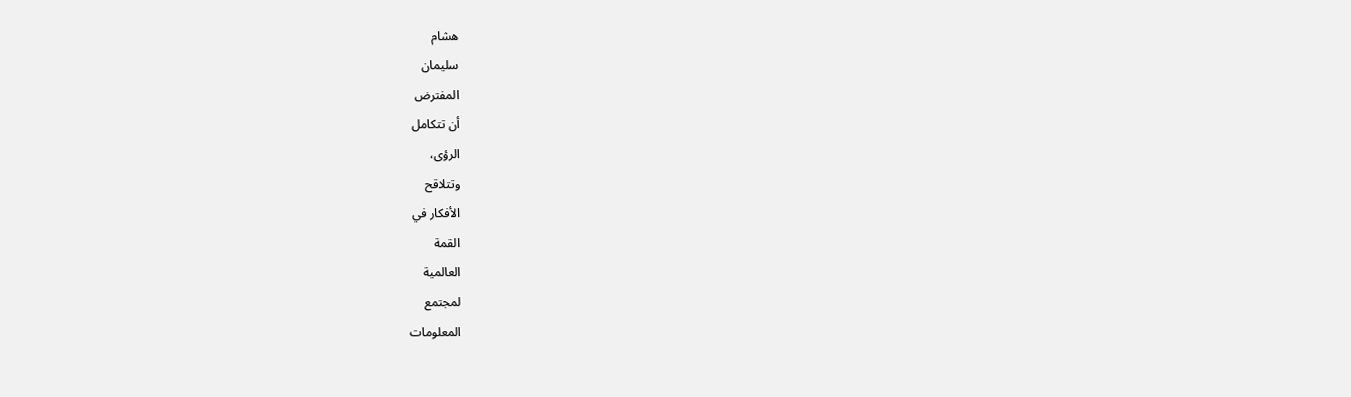هشام
سليمان
المفترض
أن تتكامل
الرؤى،
وتتلاقح
الأفكار في
القمة
العالمية
لمجتمع
المعلومات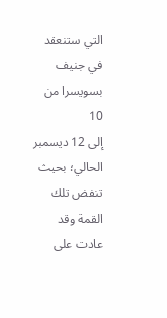التي ستنعقد
في جنيف
بسويسرا من 10
إلى 12 ديسمبر
الحالي؛ بحيث
تنفض تلك
القمة وقد
عادت على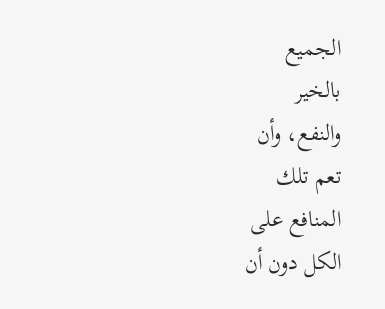الجميع
بالخير
والنفع، وأن
تعم تلك
المنافع على
الكل دون أن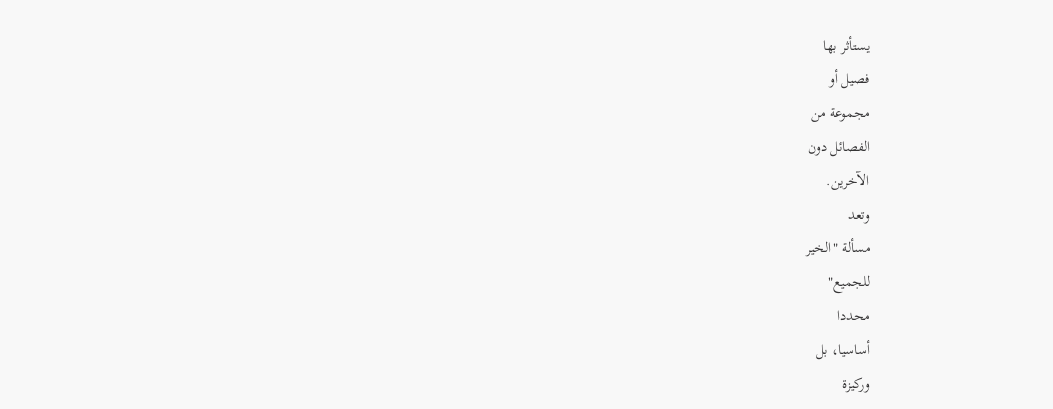يستأثر بها
فصيل أو
مجموعة من
الفصائل دون
الآخرين.
وتعد
مسألة "الخير
للجميع"
محددا
أساسيا، بل
وركيزة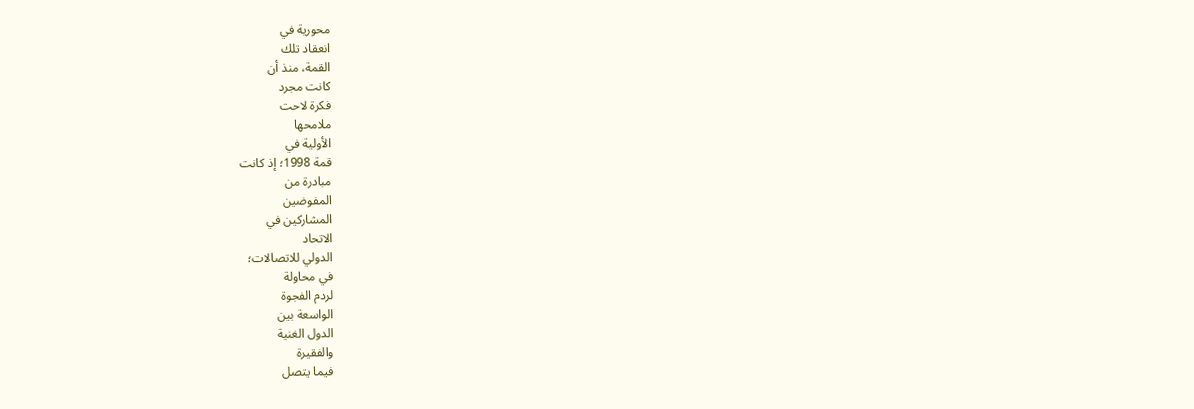محورية في
انعقاد تلك
القمة، منذ أن
كانت مجرد
فكرة لاحت
ملامحها
الأولية في
قمة 1998؛ إذ كانت
مبادرة من
المفوضين
المشاركين في
الاتحاد
الدولي للاتصالات؛
في محاولة
لردم الفجوة
الواسعة بين
الدول الغنية
والفقيرة
فيما يتصل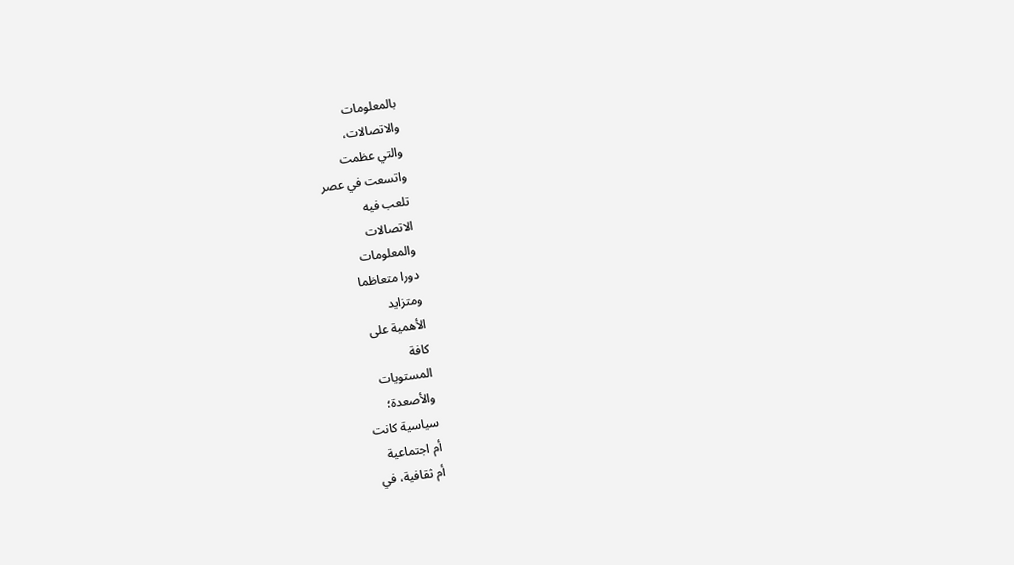بالمعلومات
والاتصالات،
والتي عظمت
واتسعت في عصر
تلعب فيه
الاتصالات
والمعلومات
دورا متعاظما
ومتزايد
الأهمية على
كافة
المستويات
والأصعدة؛
سياسية كانت
أم اجتماعية
أم ثقافية، في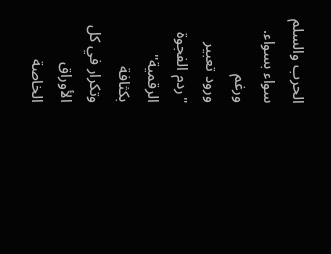الحرب والسلم
سواء بسواء.
ورغم
ورود تعبير
"ردم الفجوة
الرقمية"
بكثافة
وتكرار في كل
الأوراق
الخاصة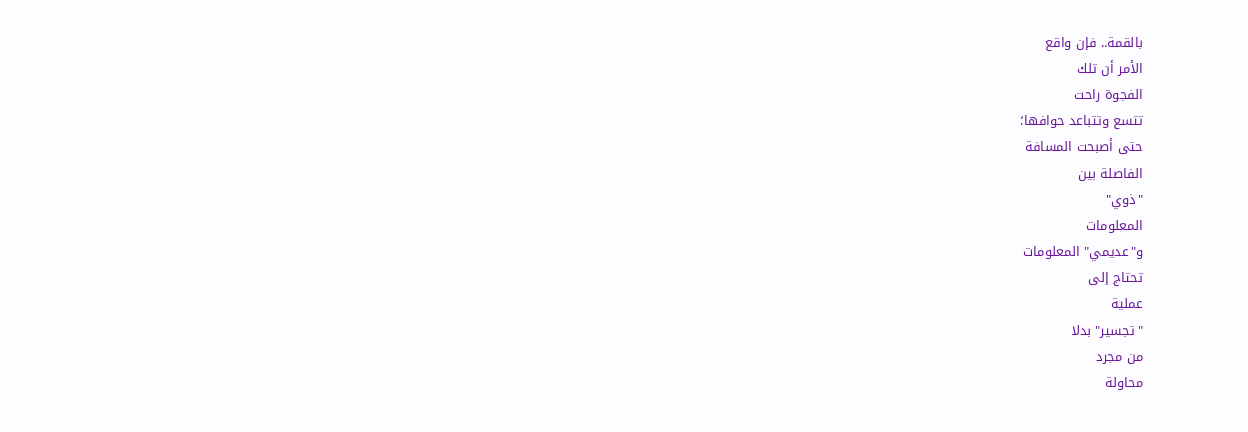بالقمة.. فإن واقع
الأمر أن تلك
الفجوة راحت
تتسع وتتباعد حوافها؛
حتى أصبحت المسافة
الفاصلة بين
"ذوي"
المعلومات
و"عديمي" المعلومات
تحتاج إلى
عملية
"تجسير" بدلا
من مجرد
محاولة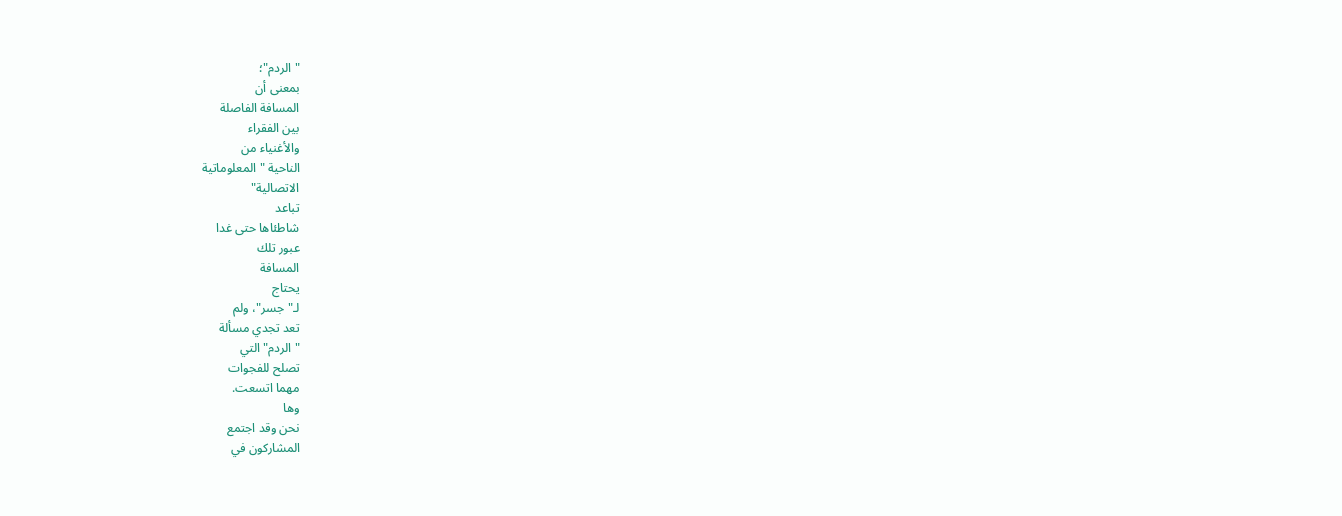"الردم"؛
بمعنى أن
المسافة الفاصلة
بين الفقراء
والأغنياء من
الناحية "المعلوماتية
الاتصالية"
تباعد
شاطئاها حتى غدا
عبور تلك
المسافة
يحتاج
لـ"جسر"، ولم
تعد تجدي مسألة
"الردم" التي
تصلح للفجوات
مهما اتسعت.
وها
نحن وقد اجتمع
المشاركون في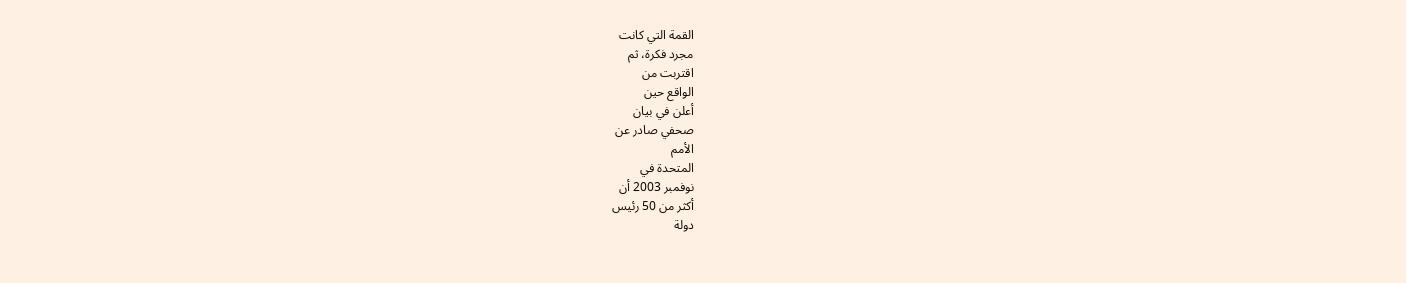القمة التي كانت
مجرد فكرة، ثم
اقتربت من
الواقع حين
أعلن في بيان
صحفي صادر عن
الأمم
المتحدة في
نوفمبر 2003 أن
أكثر من 50 رئيس
دولة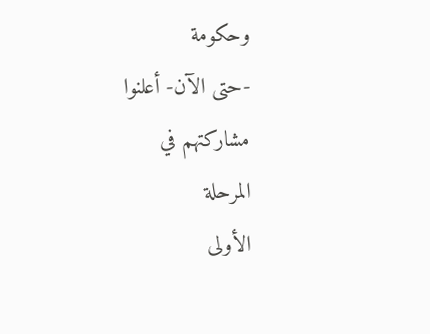وحكومة
-حتى الآن- أعلنوا
مشاركتهم في
المرحلة
الأولى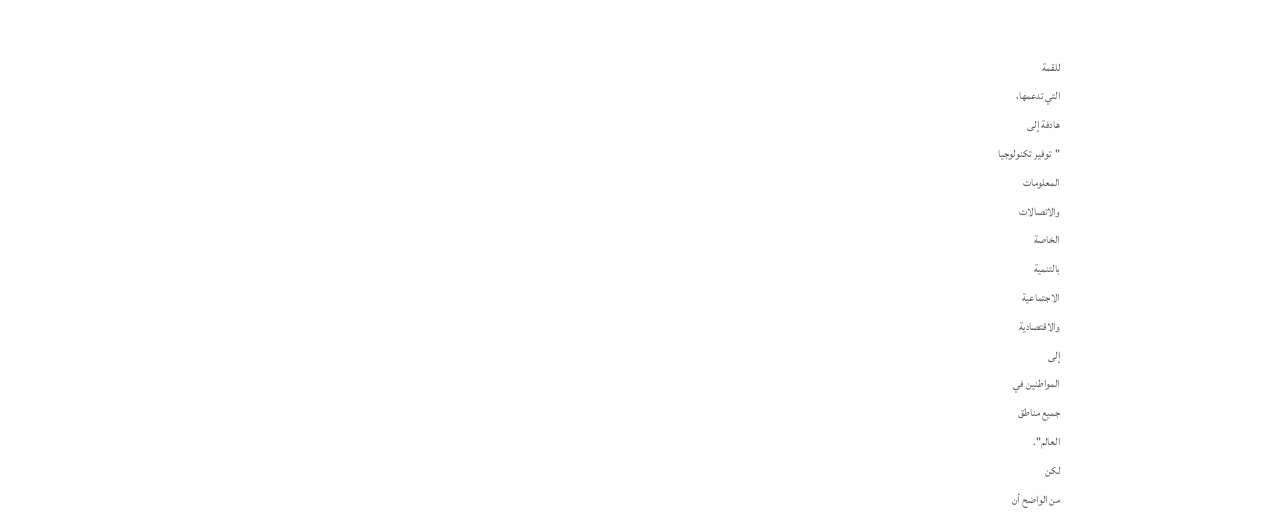للقمة
التي تدعمها،
هادفة إلى
"توفير تكنولوجيا
المعلومات
والاتصالات
الخاصة
بالتنمية
الاجتماعية
والاقتصادية
إلى
المواطنين في
جميع مناطق
العالم".
لكن
من الواضح أن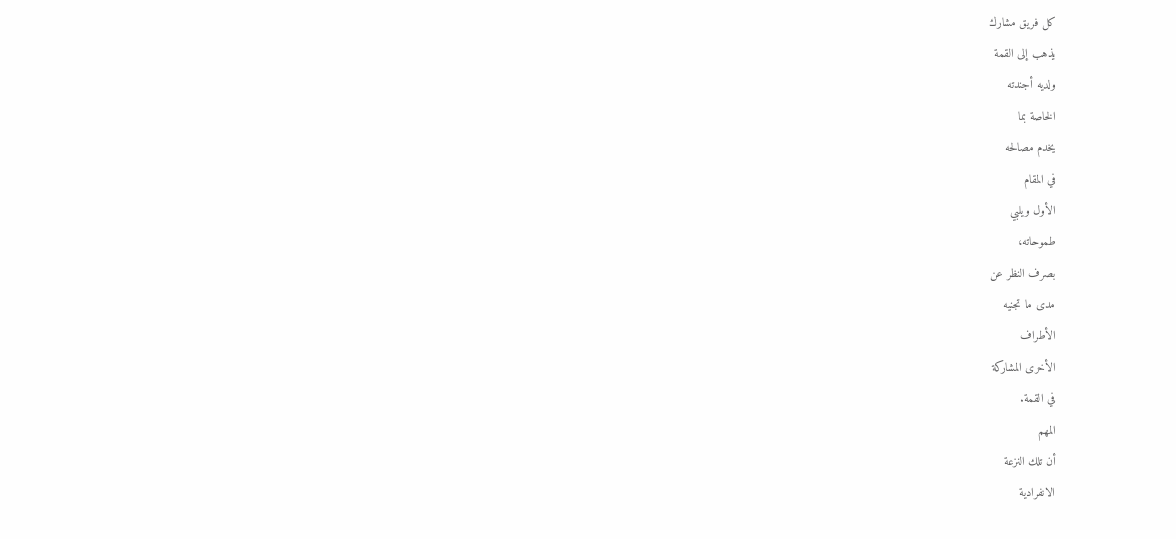كل فريق مشارك
يذهب إلى القمة
ولديه أجندته
الخاصة بما
يخدم مصالحه
في المقام
الأول ويلبي
طموحاته،
بصرف النظر عن
مدى ما تجنيه
الأطراف
الأخرى المشاركة
في القمة.
المهم
أن تلك النزعة
الانفرادية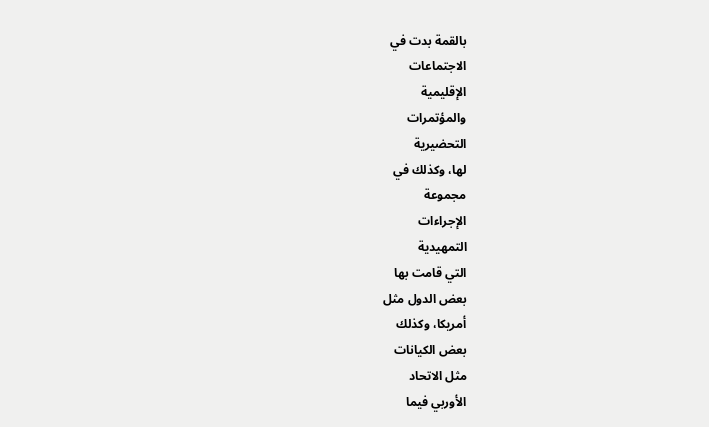بالقمة بدت في
الاجتماعات
الإقليمية
والمؤتمرات
التحضيرية
لها، وكذلك في
مجموعة
الإجراءات
التمهيدية
التي قامت بها
بعض الدول مثل
أمريكا، وكذلك
بعض الكيانات
مثل الاتحاد
الأوربي فيما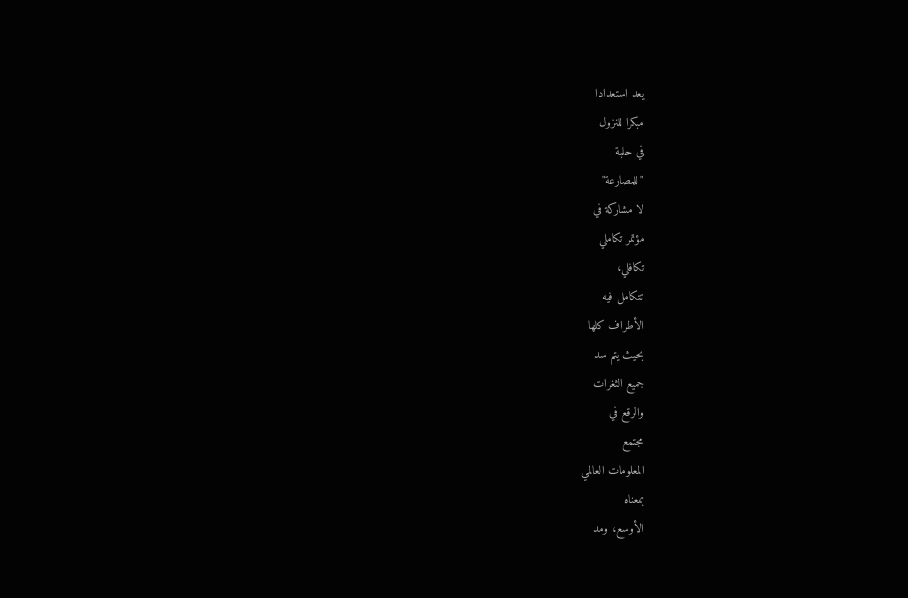يعد استعدادا
مبكرا للنزول
في حلبة
"للمصارعة"
لا مشاركة في
مؤتمر تكاملي
تكافلي،
تتكامل فيه
الأطراف كلها
بحيث يتم سد
جميع الثغرات
والرقع في
مجتمع
المعلومات العالمي
بمعناه
الأوسع، ومد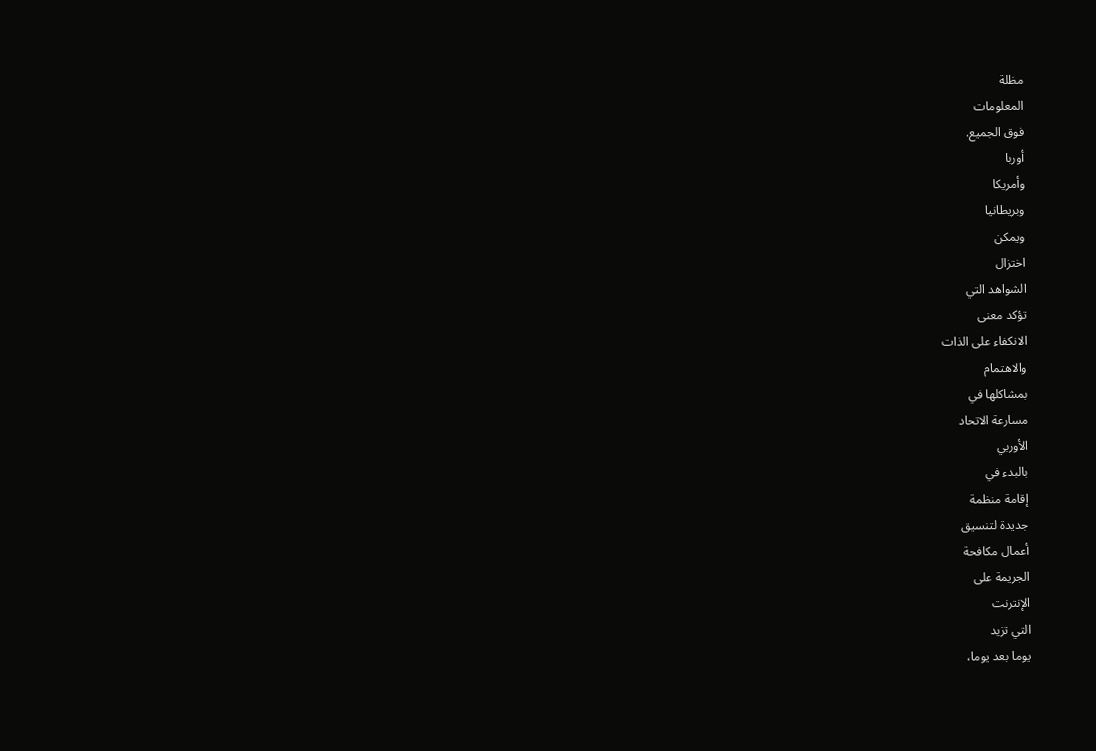مظلة
المعلومات
فوق الجميع.
أوربا
وأمريكا
وبريطانيا
ويمكن
اختزال
الشواهد التي
تؤكد معنى
الانكفاء على الذات
والاهتمام
بمشاكلها في
مسارعة الاتحاد
الأوربي
بالبدء في
إقامة منظمة
جديدة لتنسيق
أعمال مكافحة
الجريمة على
الإنترنت
التي تزيد
يوما بعد يوما،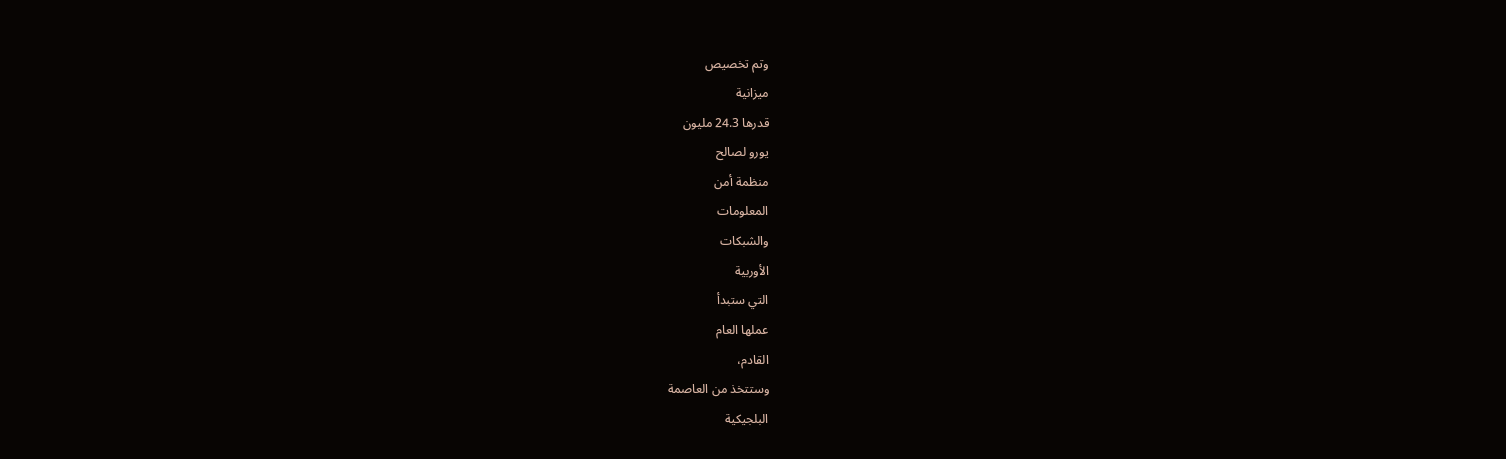وتم تخصيص
ميزانية
قدرها 24.3 مليون
يورو لصالح
منظمة أمن
المعلومات
والشبكات
الأوربية
التي ستبدأ
عملها العام
القادم،
وستتخذ من العاصمة
البلجيكية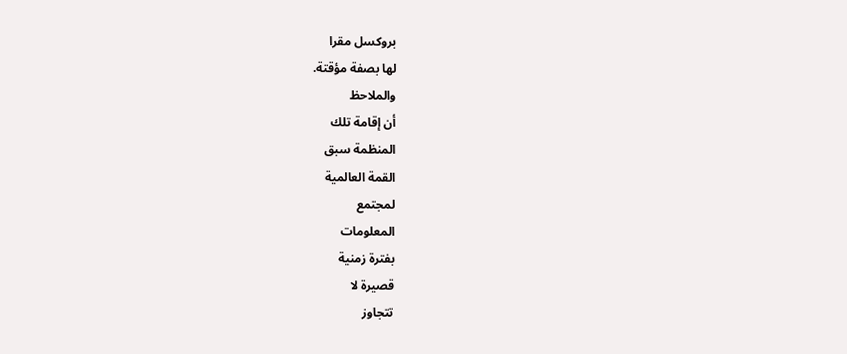بروكسل مقرا
لها بصفة مؤقتة.
والملاحظ
أن إقامة تلك
المنظمة سبق
القمة العالمية
لمجتمع
المعلومات
بفترة زمنية
قصيرة لا
تتجاوز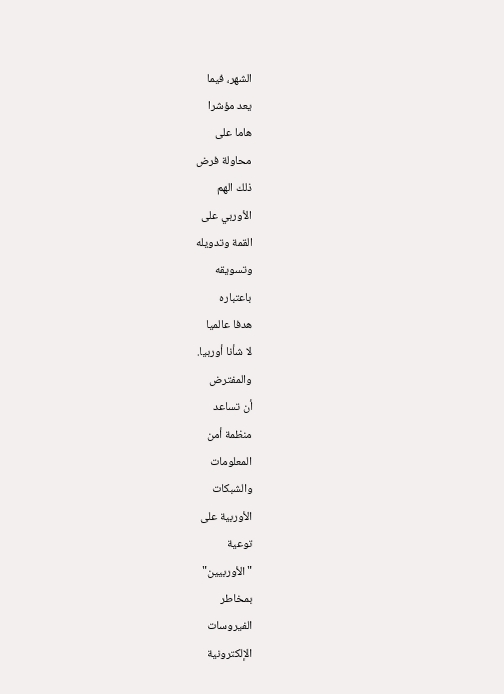الشهر، فيما
يعد مؤشرا
هاما على
محاولة فرض
ذلك الهم
الأوربي على
القمة وتدويله
وتسويقه
باعتباره
هدفا عالميا
لا شأنا أوربيا.
والمفترض
أن تساعد
منظمة أمن
المعلومات
والشبكات
الأوربية على
توعية
"الأوربيين"
بمخاطر
الفيروسات
الإلكترونية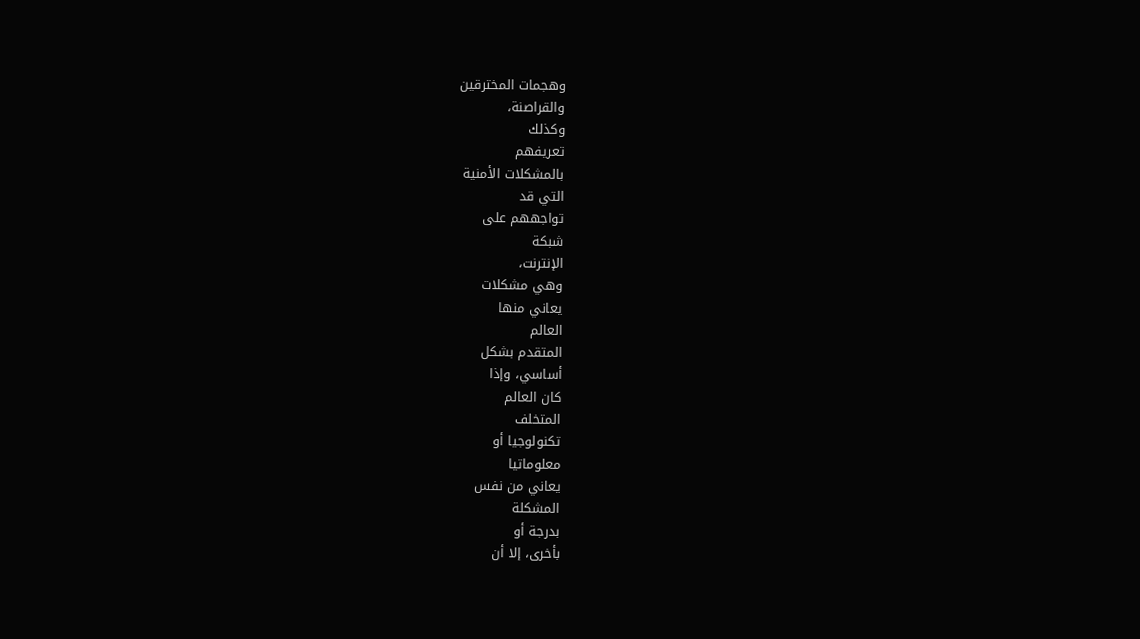وهجمات المخترقين
والقراصنة،
وكذلك
تعريفهم
بالمشكلات الأمنية
التي قد
تواجههم على
شبكة
الإنترنت،
وهي مشكلات
يعاني منها
العالم
المتقدم بشكل
أساسي، وإذا
كان العالم
المتخلف
تكنولوجيا أو
معلوماتيا
يعاني من نفس
المشكلة
بدرجة أو
بأخرى، إلا أن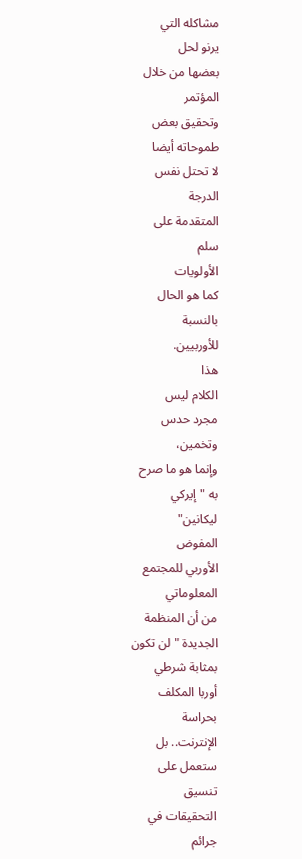مشاكله التي
يرنو لحل
بعضها من خلال
المؤتمر
وتحقيق بعض
طموحاته أيضا
لا تحتل نفس
الدرجة
المتقدمة على
سلم
الأولويات
كما هو الحال
بالنسبة
للأوربيين.
هذا
الكلام ليس
مجرد حدس
وتخمين،
وإنما هو ما صرح
به "إيركي
ليكانين"
المفوض
الأوربي للمجتمع
المعلوماتي
من أن المنظمة
الجديدة "لن تكون
بمثابة شرطي
أوربا المكلف
بحراسة
الإنترنت.. بل
ستعمل على
تنسيق
التحقيقات في
جرائم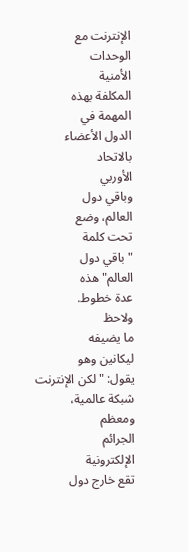الإنترنت مع
الوحدات
الأمنية
المكلفة بهذه
المهمة في
الدول الأعضاء
بالاتحاد
الأوربي
وباقي دول
العالم، وضع
تحت كلمة
"باقي دول
العالم" هذه
عدة خطوط.
ولاحظ
ما يضيفه
ليكانين وهو
يقول: "لكن الإنترنت
شبكة عالمية،
ومعظم
الجرائم
الإلكترونية
تقع خارج دول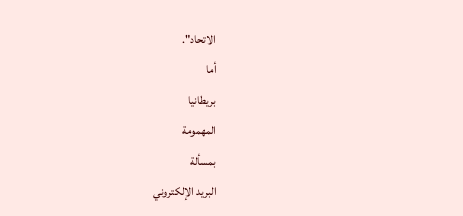الاتحاد".
أما
بريطانيا
المهمومة
بمسألة
البريد الإلكتروني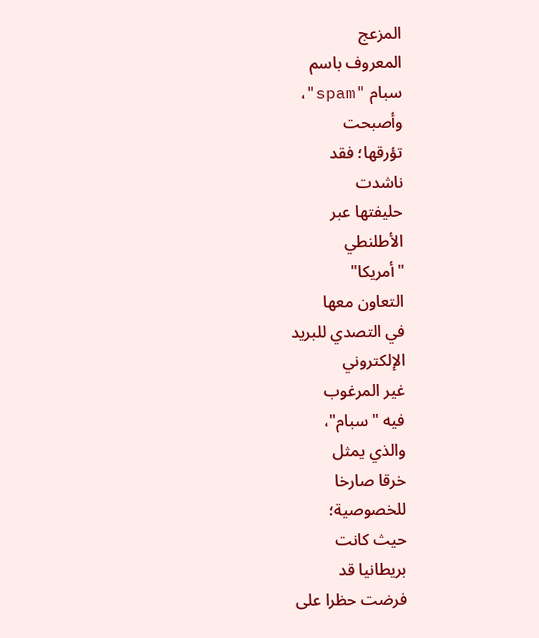المزعج
المعروف باسم
سبام "spam"،
وأصبحت
تؤرقها؛ فقد
ناشدت
حليفتها عبر
الأطلنطي
"أمريكا"
التعاون معها
في التصدي للبريد
الإلكتروني
غير المرغوب
فيه "سبام"،
والذي يمثل
خرقا صارخا
للخصوصية؛
حيث كانت
بريطانيا قد
فرضت حظرا على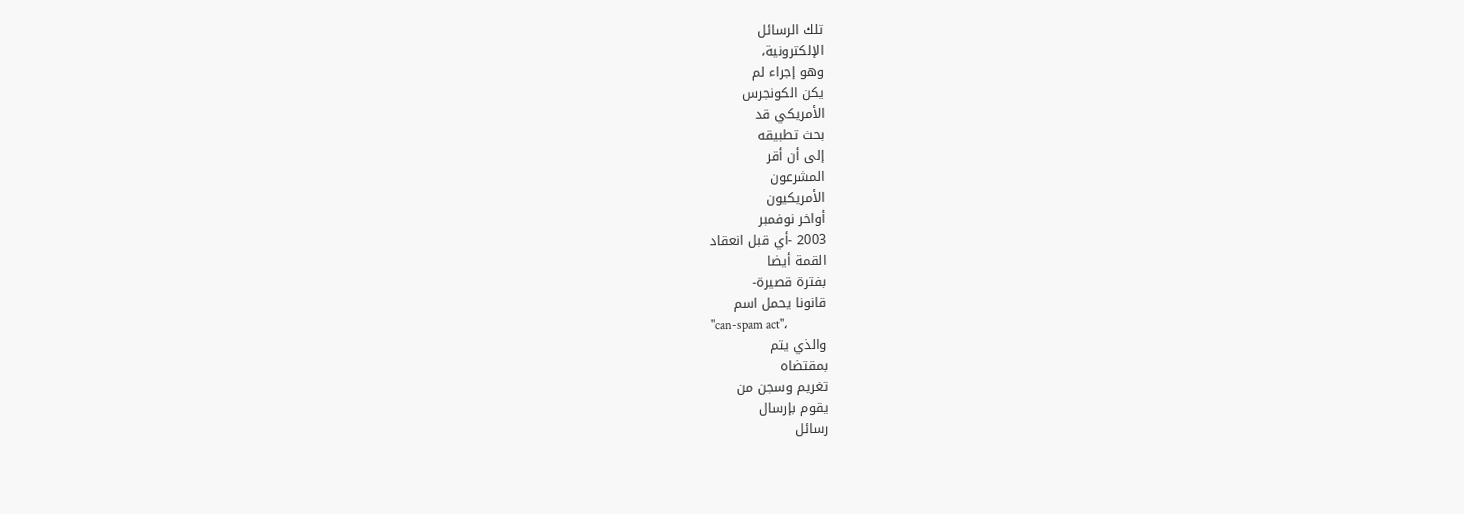تلك الرسائل
الإلكترونية،
وهو إجراء لم
يكن الكونجرس
الأمريكي قد
بحث تطبيقه
إلى أن أقر
المشرعون
الأمريكيون
أواخر نوفمبر
2003 -أي قبل انعقاد
القمة أيضا
بفترة قصيرة-
قانونا يحمل اسم
"can-spam act"،
والذي يتم
بمقتضاه
تغريم وسجن من
يقوم بإرسال
رسائل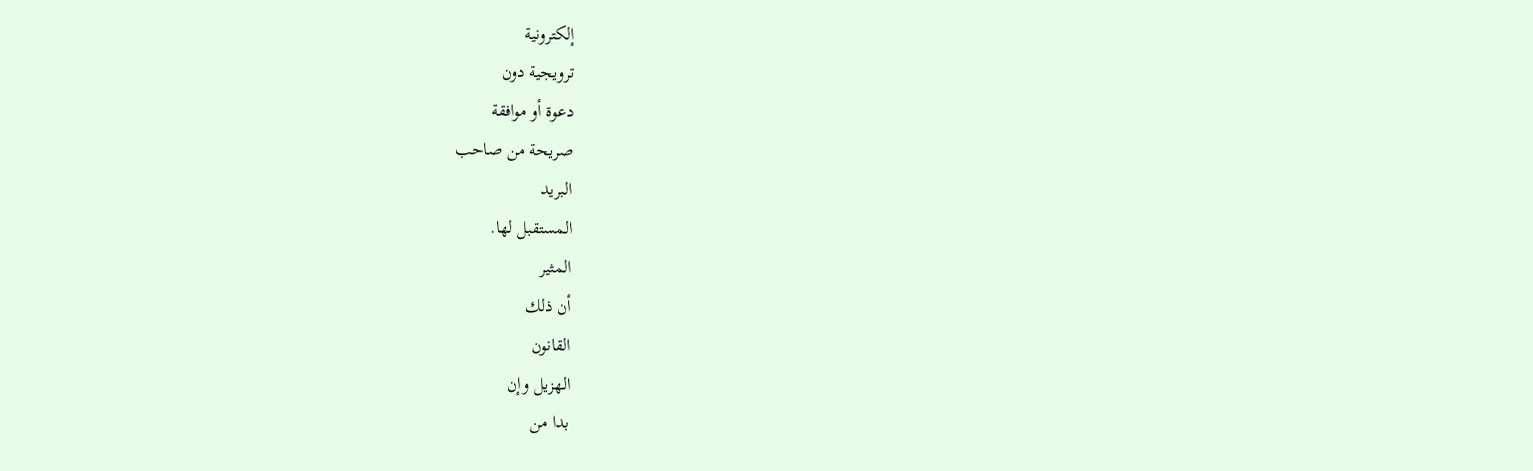إلكترونية
ترويجية دون
دعوة أو موافقة
صريحة من صاحب
البريد
المستقبل لها.
المثير
أن ذلك
القانون
الهزيل وإن
بدا من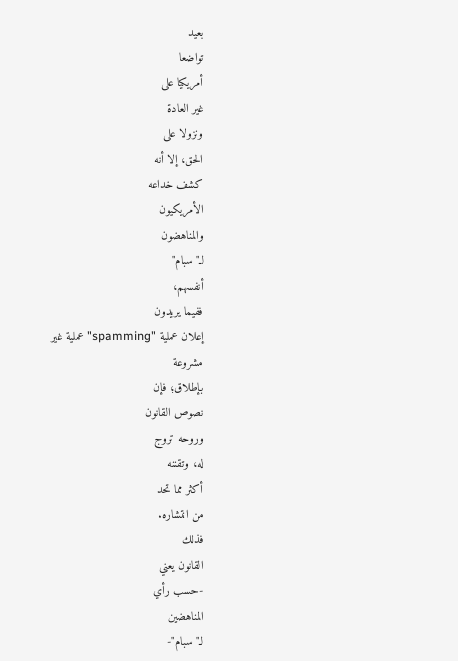بعيد
تواضعا
أمريكيا على
غير العادة
ونزولا على
الحق، إلا أنه
كشف خداعه
الأمريكيون
والمناهضون
لـ"سبام"
أنفسهم،
ففيما يريدون
إعلان عملية "spamming" عملية غير
مشروعة
بإطلاق؛ فإن
نصوص القانون
وروحه تروج
له، وتقننه
أكثر مما تحد
من انتشاره.
فذلك
القانون يعني
-حسب رأي
المناهضين
لـ"سبام"-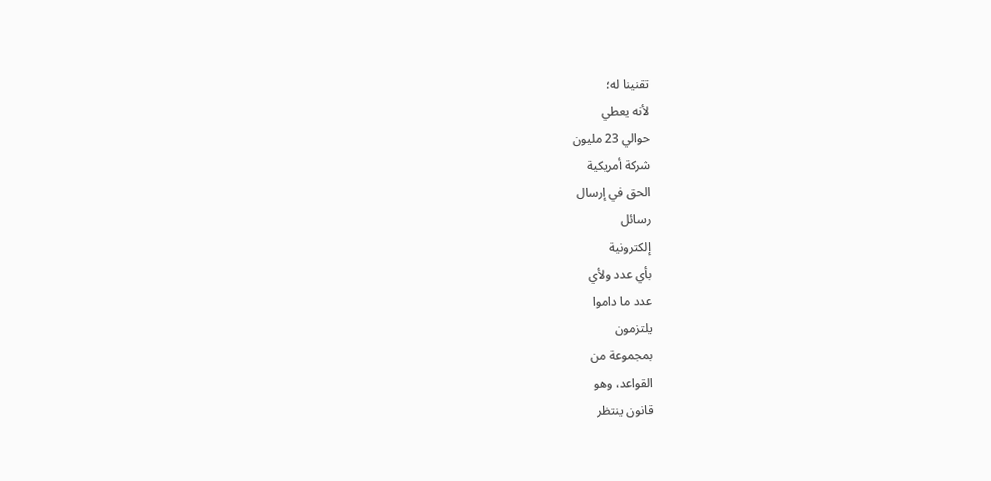تقنينا له؛
لأنه يعطي
حوالي 23 مليون
شركة أمريكية
الحق في إرسال
رسائل
إلكترونية
بأي عدد ولأي
عدد ما داموا
يلتزمون
بمجموعة من
القواعد، وهو
قانون ينتظر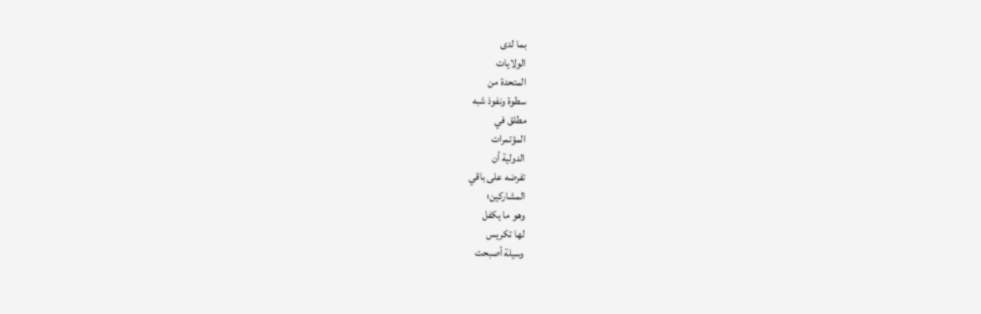بما لدى
الولايات
المتحدة من
سطوة ونفوذ شبه
مطلق في
المؤتمرات
الدولية أن
تفرضه على باقي
المشاركين؛
وهو ما يكفل
لها تكريس
وسيلة أصبحت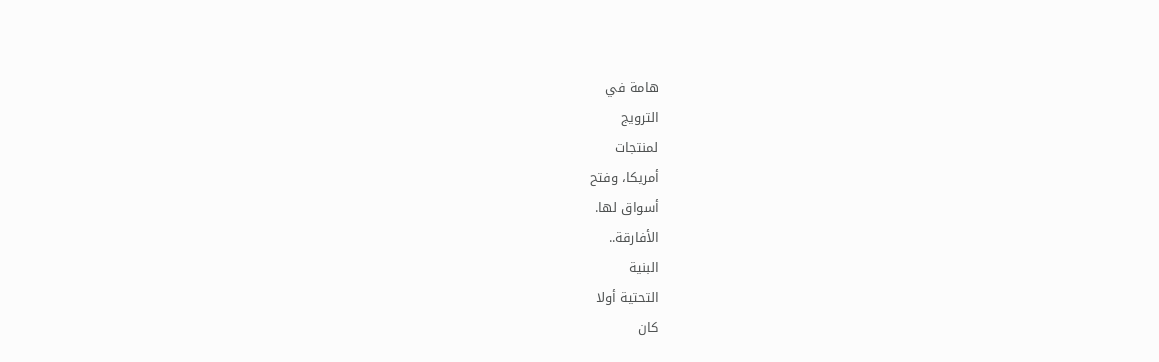هامة في
الترويج
لمنتجات
أمريكا، وفتح
أسواق لها.
الأفارقة..
البنية
التحتية أولا
كان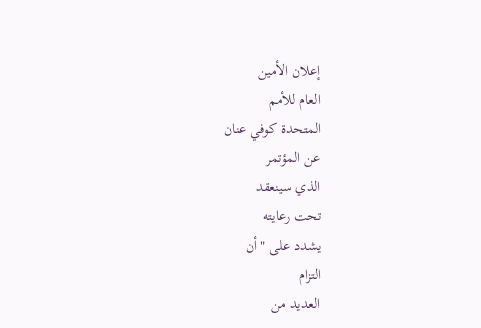إعلان الأمين
العام للأمم
المتحدة كوفي عنان
عن المؤتمر
الذي سينعقد
تحت رعايته
يشدد على "أن
التزام
العديد من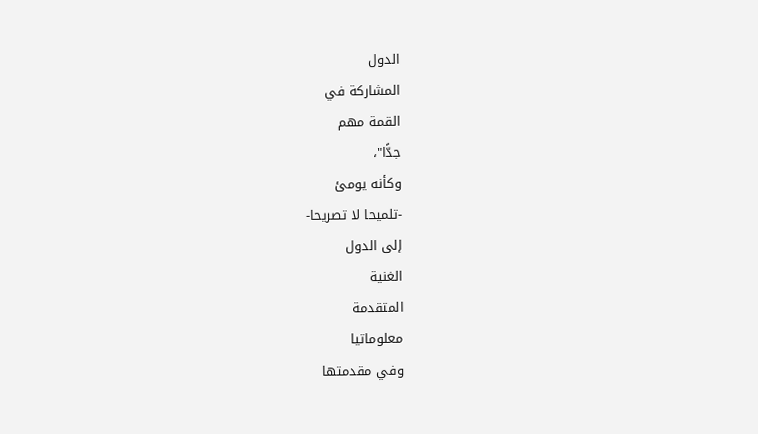الدول
المشاركة في
القمة مهم
جدًّا"،
وكأنه يومئ
-تلميحا لا تصريحا-
إلى الدول
الغنية
المتقدمة
معلوماتيا
وفي مقدمتها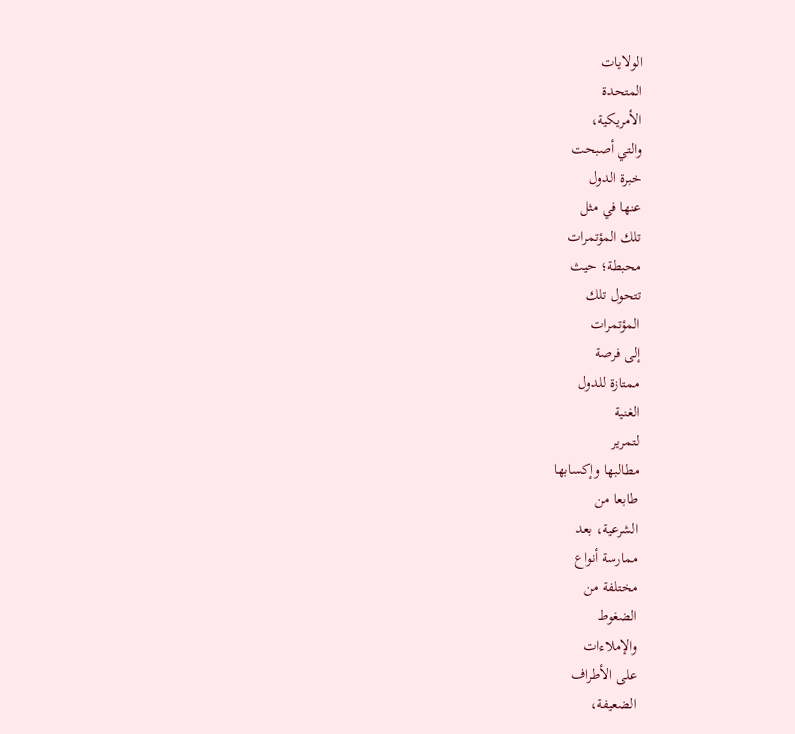الولايات
المتحدة
الأمريكية،
والتي أصبحت
خبرة الدول
عنها في مثل
تلك المؤتمرات
محبطة؛ حيث
تتحول تلك
المؤتمرات
إلى فرصة
ممتازة للدول
الغنية
لتمرير
مطالبها وإكسابها
طابعا من
الشرعية، بعد
ممارسة أنواع
مختلفة من
الضغوط
والإملاءات
على الأطراف
الضعيفة،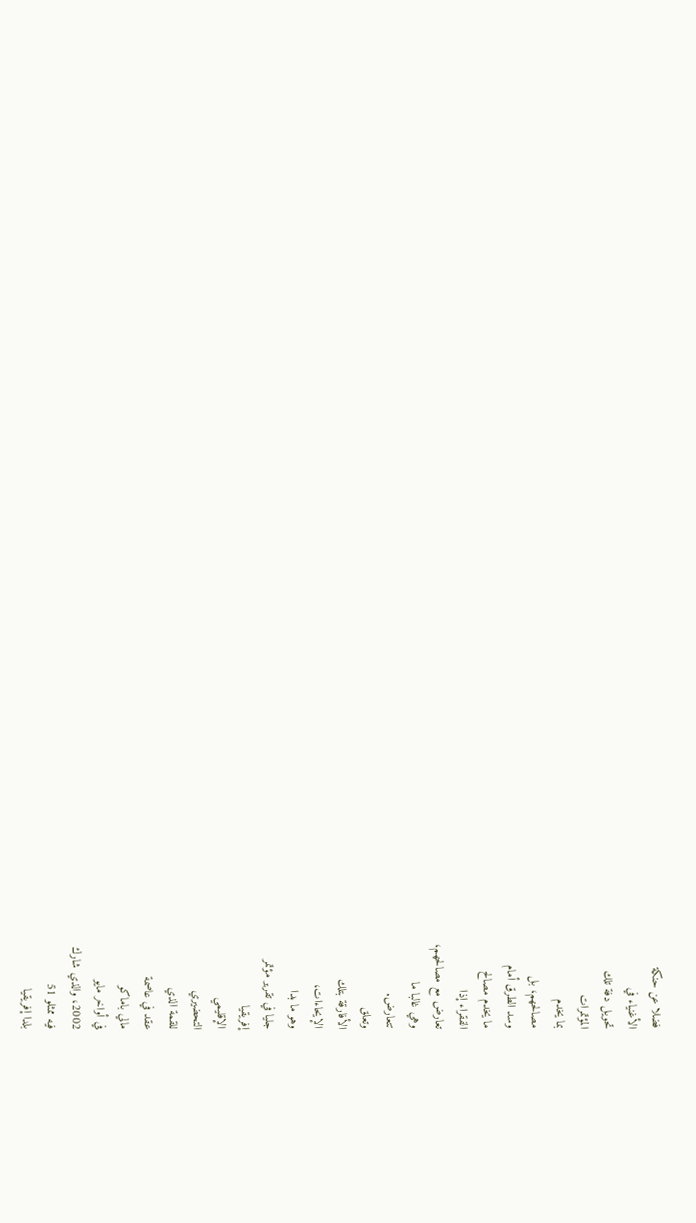فضلا عن حنكة
الأغنياء في
تحويل دفة تلك
المؤتمرات
بما يخدم
مصالحهم، بل
وسد الطرق أمام
ما يخدم مصالح
الفقراء إذا
تعارض مع مصالحهم،
وهي غالبا ما
تتعارض.
وتعلق
الأفارقة بتلك
الإيحاءات،
وهو ما بدا
جليا في تقرير مؤتمر
إفريقيا
الإقليمي
التحضيري
للقمة الذي
عقد في عاصمة
مالي باماكو
في أواخر مايو
2002، والذي شارك
فيه ممثلو 51
بلدا إفريقيا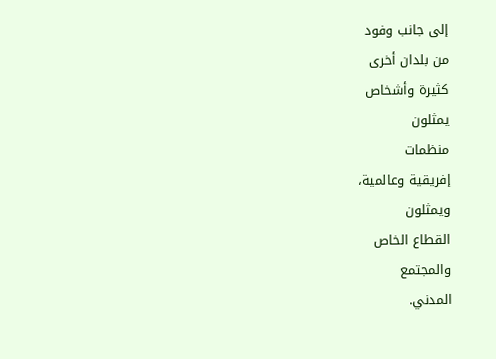إلى جانب وفود
من بلدان أخرى
كثيرة وأشخاص
يمثلون
منظمات
إفريقية وعالمية،
ويمثلون
القطاع الخاص
والمجتمع
المدني.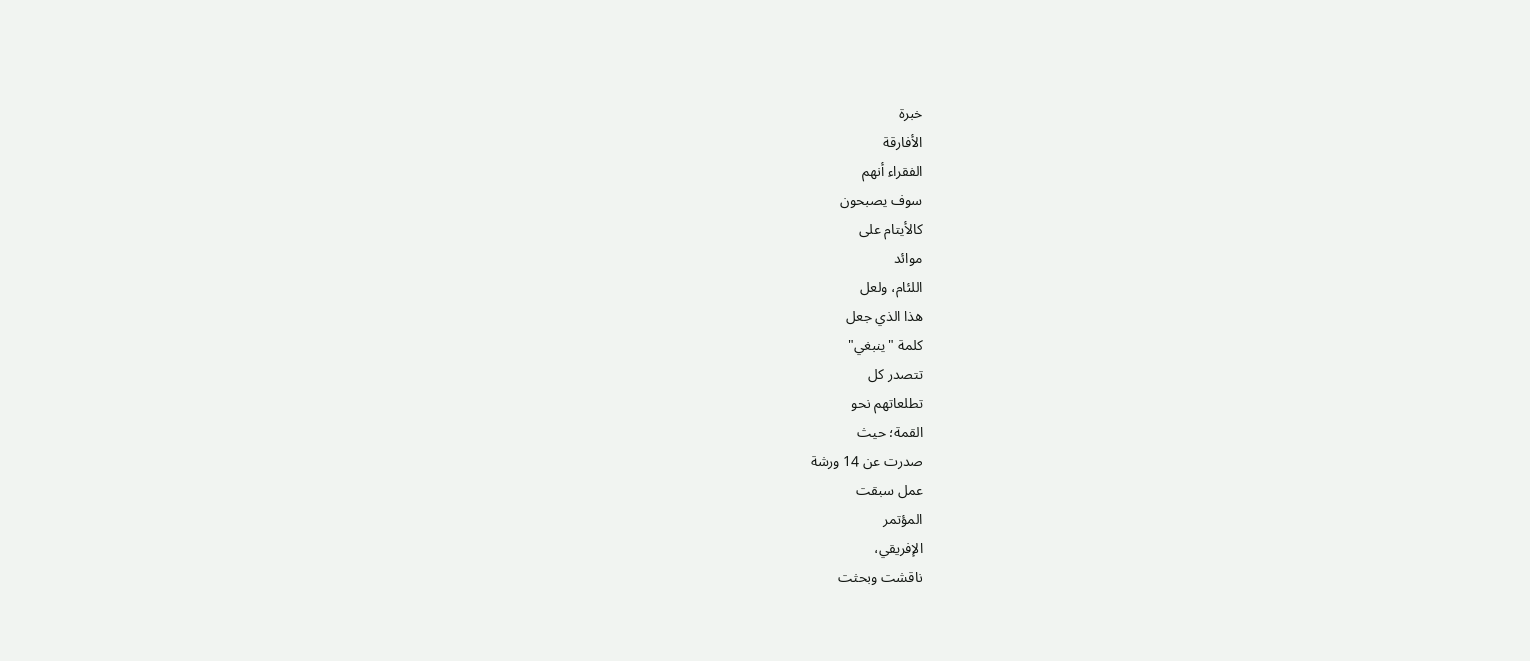خبرة
الأفارقة
الفقراء أنهم
سوف يصبحون
كالأيتام على
موائد
اللئام، ولعل
هذا الذي جعل
كلمة "ينبغي"
تتصدر كل
تطلعاتهم نحو
القمة؛ حيث
صدرت عن 14 ورشة
عمل سبقت
المؤتمر
الإفريقي،
ناقشت وبحثت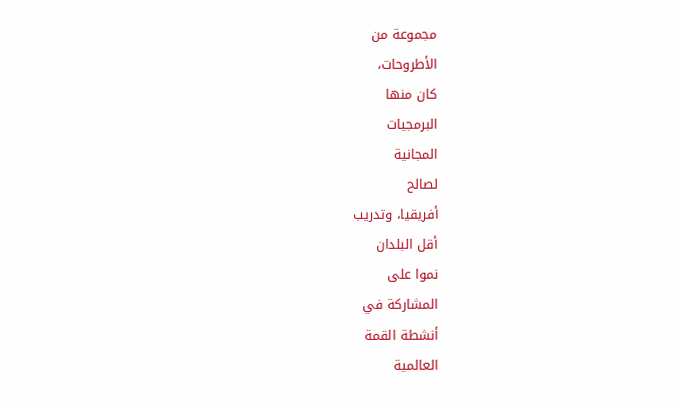مجموعة من
الأطروحات،
كان منها
البرمجيات
المجانية
لصالح
أفريقيا، وتدريب
أقل البلدان
نموا على
المشاركة في
أنشطة القمة
العالمية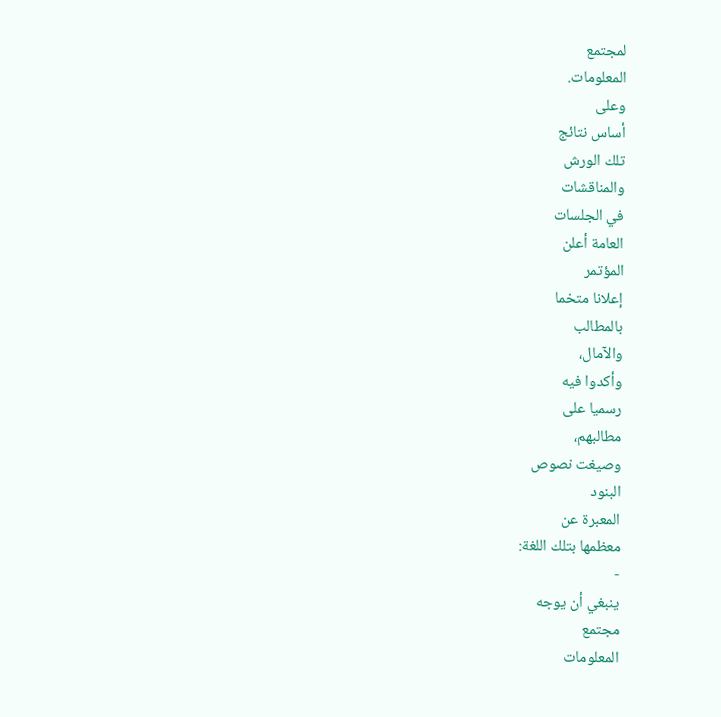لمجتمع
المعلومات.
وعلى
أساس نتائج
تلك الورش
والمناقشات
في الجلسات
العامة أعلن
المؤتمر
إعلانا متخما
بالمطالب
والآمال،
وأكدوا فيه
رسميا على
مطالبهم،
وصيغت نصوص
البنود
المعبرة عن
معظمها بتلك اللغة:
-
ينبغي أن يوجه
مجتمع
المعلومات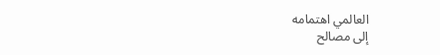العالمي اهتمامه
إلى مصالح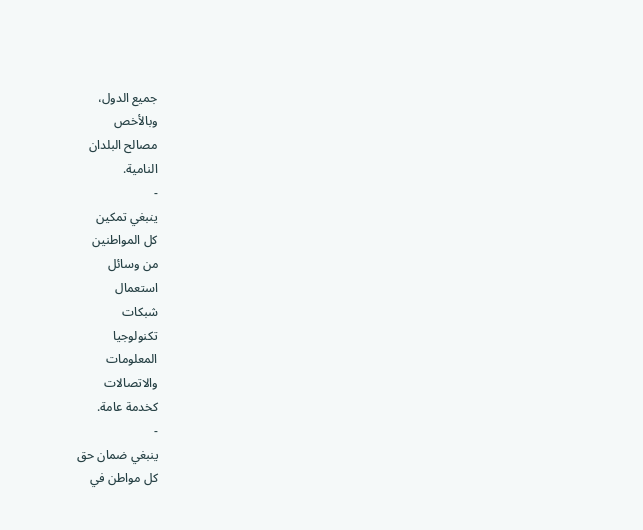جميع الدول،
وبالأخص
مصالح البلدان
النامية.
-
ينبغي تمكين
كل المواطنين
من وسائل
استعمال
شبكات
تكنولوجيا
المعلومات
والاتصالات
كخدمة عامة.
-
ينبغي ضمان حق
كل مواطن في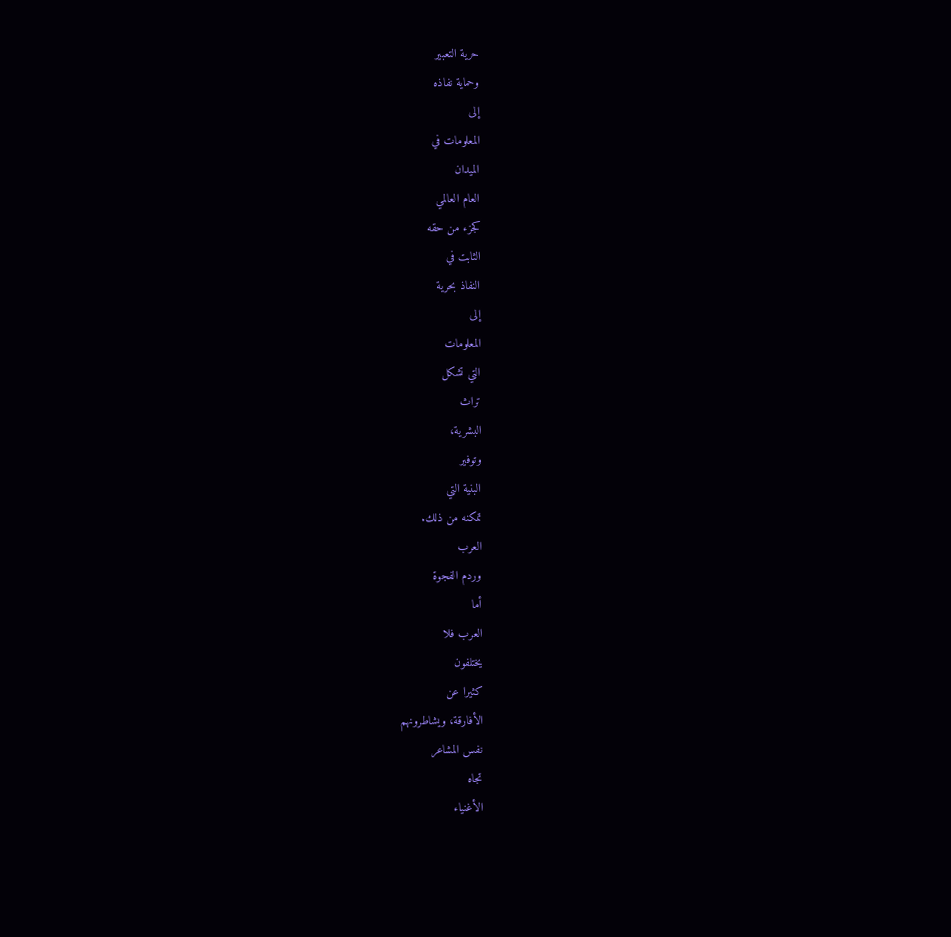حرية التعبير
وحماية نفاذه
إلى
المعلومات في
الميدان
العام العالمي
كجزء من حقه
الثابت في
النفاذ بحرية
إلى
المعلومات
التي تشكل
تراث
البشرية،
وتوفير
البنية التي
تمكنه من ذلك.
العرب
وردم الفجوة
أما
العرب فلا
يختلفون
كثيرا عن
الأفارقة، ويشاطرونهم
نفس المشاعر
تجاه
الأغنياء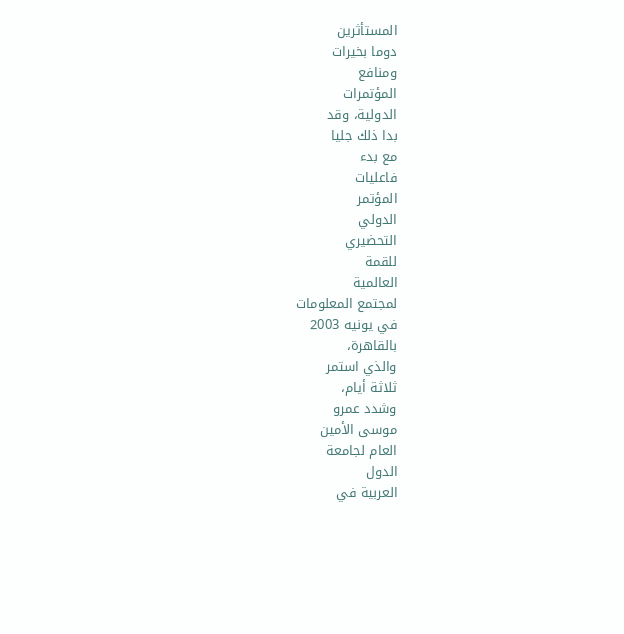المستأثرين
دوما بخيرات
ومنافع
المؤتمرات
الدولية، وقد
بدا ذلك جليا
مع بدء
فاعليات
المؤتمر
الدولي
التحضيري
للقمة
العالمية
لمجتمع المعلومات
في يونيه 2003
بالقاهرة،
والذي استمر
ثلاثة أيام،
وشدد عمرو
موسى الأمين
العام لجامعة
الدول
العربية في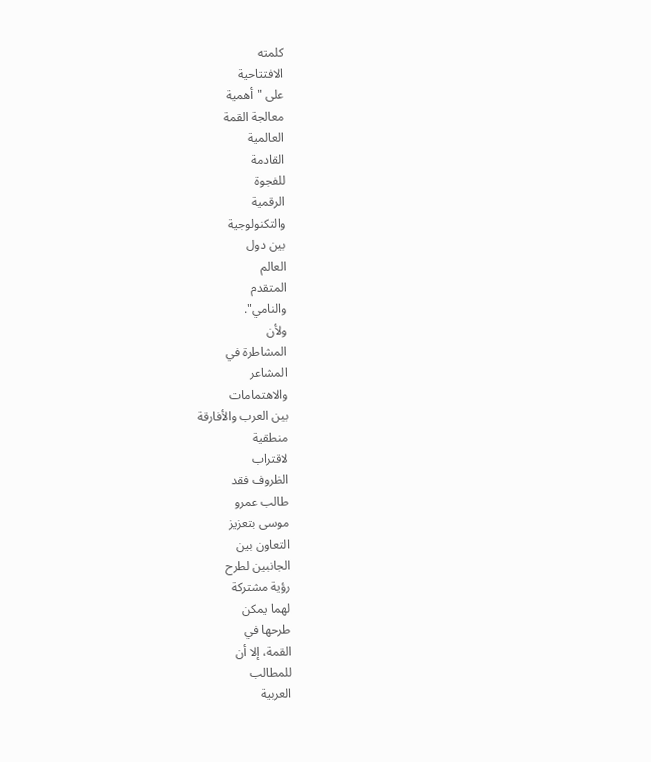كلمته
الافتتاحية
على "أهمية
معالجة القمة
العالمية
القادمة
للفجوة
الرقمية
والتكنولوجية
بين دول
العالم
المتقدم
والنامي".
ولأن
المشاطرة في
المشاعر
والاهتمامات
بين العرب والأفارقة
منطقية
لاقتراب
الظروف فقد
طالب عمرو
موسى بتعزيز
التعاون بين
الجانبين لطرح
رؤية مشتركة
لهما يمكن
طرحها في
القمة، إلا أن
للمطالب
العربية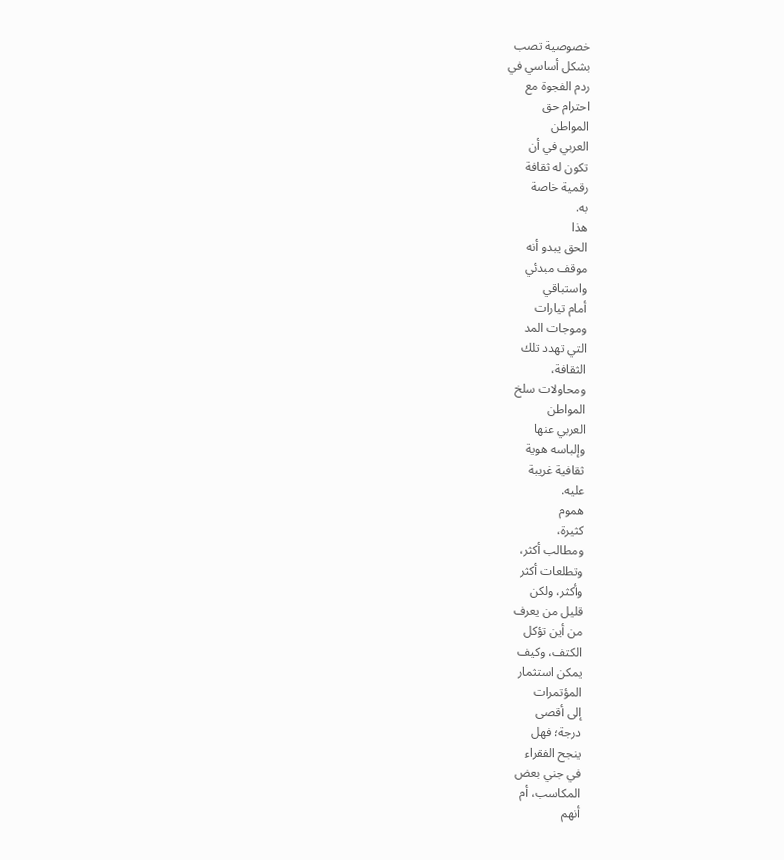خصوصية تصب
بشكل أساسي في
ردم الفجوة مع
احترام حق
المواطن
العربي في أن
تكون له ثقافة
رقمية خاصة
به.
هذا
الحق يبدو أنه
موقف مبدئي
واستباقي
أمام تيارات
وموجات المد
التي تهدد تلك
الثقافة،
ومحاولات سلخ
المواطن
العربي عنها
وإلباسه هوية
ثقافية غريبة
عليه.
هموم
كثيرة،
ومطالب أكثر،
وتطلعات أكثر
وأكثر، ولكن
قليل من يعرف
من أين تؤكل
الكتف، وكيف
يمكن استثمار
المؤتمرات
إلى أقصى
درجة؛ فهل
ينجح الفقراء
في جني بعض
المكاسب، أم
أنهم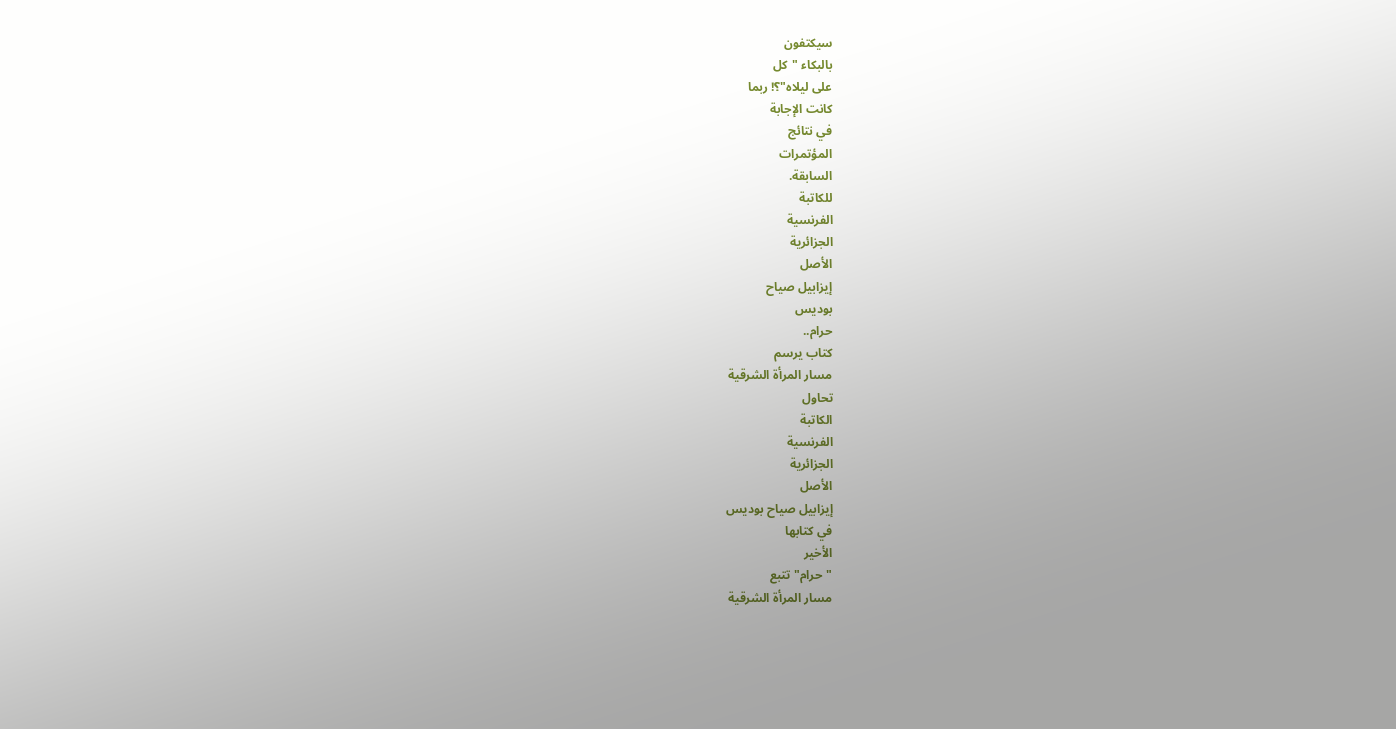سيكتفون
بالبكاء "كل
على ليلاه"؟! ربما
كانت الإجابة
في نتائج
المؤتمرات
السابقة.
للكاتبة
الفرنسية
الجزائرية
الأصل
إيزابيل صياح
بوديس
حرام..
كتاب يرسم
مسار المرأة الشرقية
تحاول
الكاتبة
الفرنسية
الجزائرية
الأصل
إيزابيل صياح بوديس
في كتابها
الأخير
"حرام" تتبع
مسار المرأة الشرقية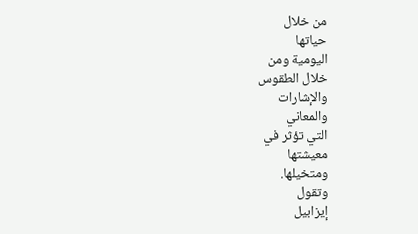من خلال
حياتها
اليومية ومن
خلال الطقوس
والإشارات
والمعاني
التي تؤثر في
معيشتها
ومتخيلها.
وتقول
إيزابيل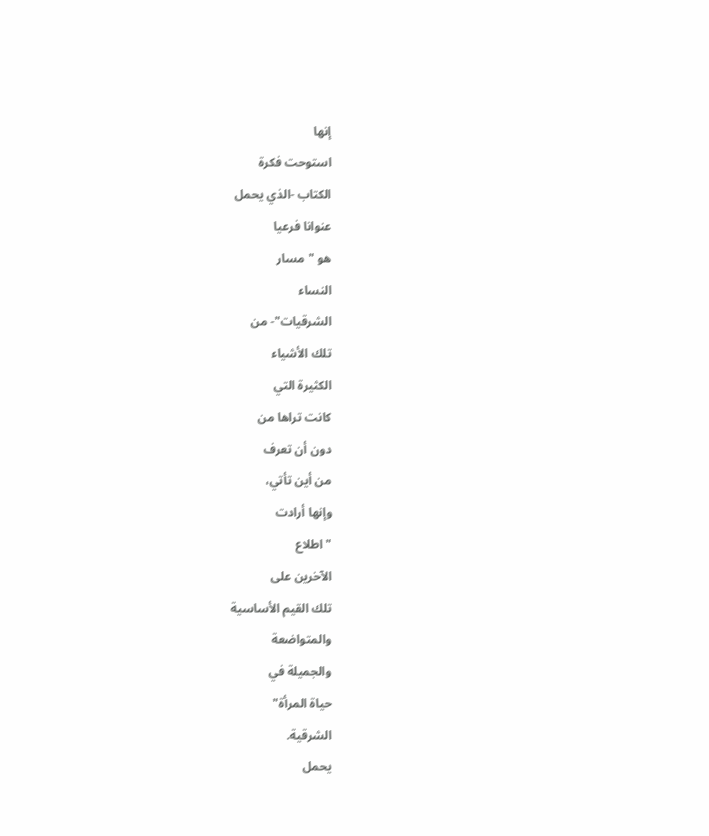إنها
استوحت فكرة
الكتاب -الذي يحمل
عنوانا فرعيا
هو "مسار
النساء
الشرقيات"- من
تلك الأشياء
الكثيرة التي
كانت تراها من
دون أن تعرف
من أين تأتي،
وإنها أرادت
"اطلاع
الآخرين على
تلك القيم الأساسية
والمتواضعة
والجميلة في
حياة المرأة"
الشرقية.
يحمل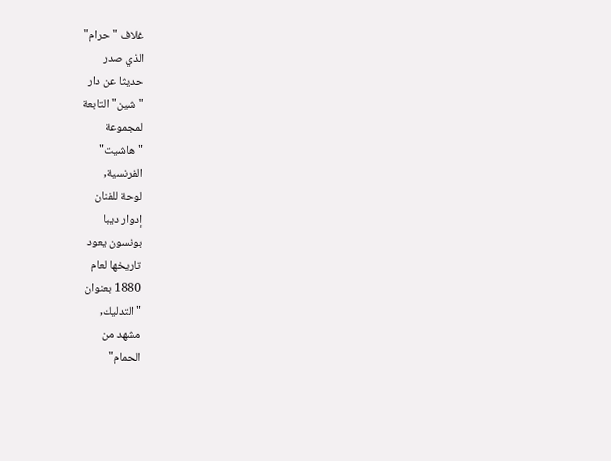غلاف "حرام"
الذي صدر
حديثا عن دار
"شين" التابعة
لمجموعة
"هاشيت"
الفرنسية,
لوحة للفنان
إدوار ديبا
بونسون يعود
تاريخها لعام
1880 بعنوان
"التدليك,
مشهد من
الحمام"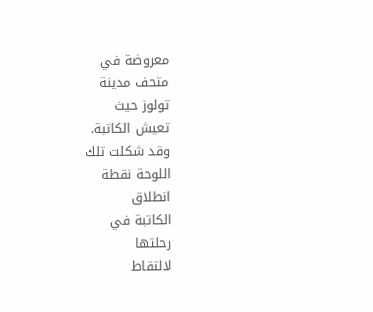معروضة في
متحف مدينة
تولوز حيث
تعيش الكاتبة.
وقد شكلت تلك
اللوحة نقطة
انطلاق
الكاتبة في
رحلتها
لالتقاط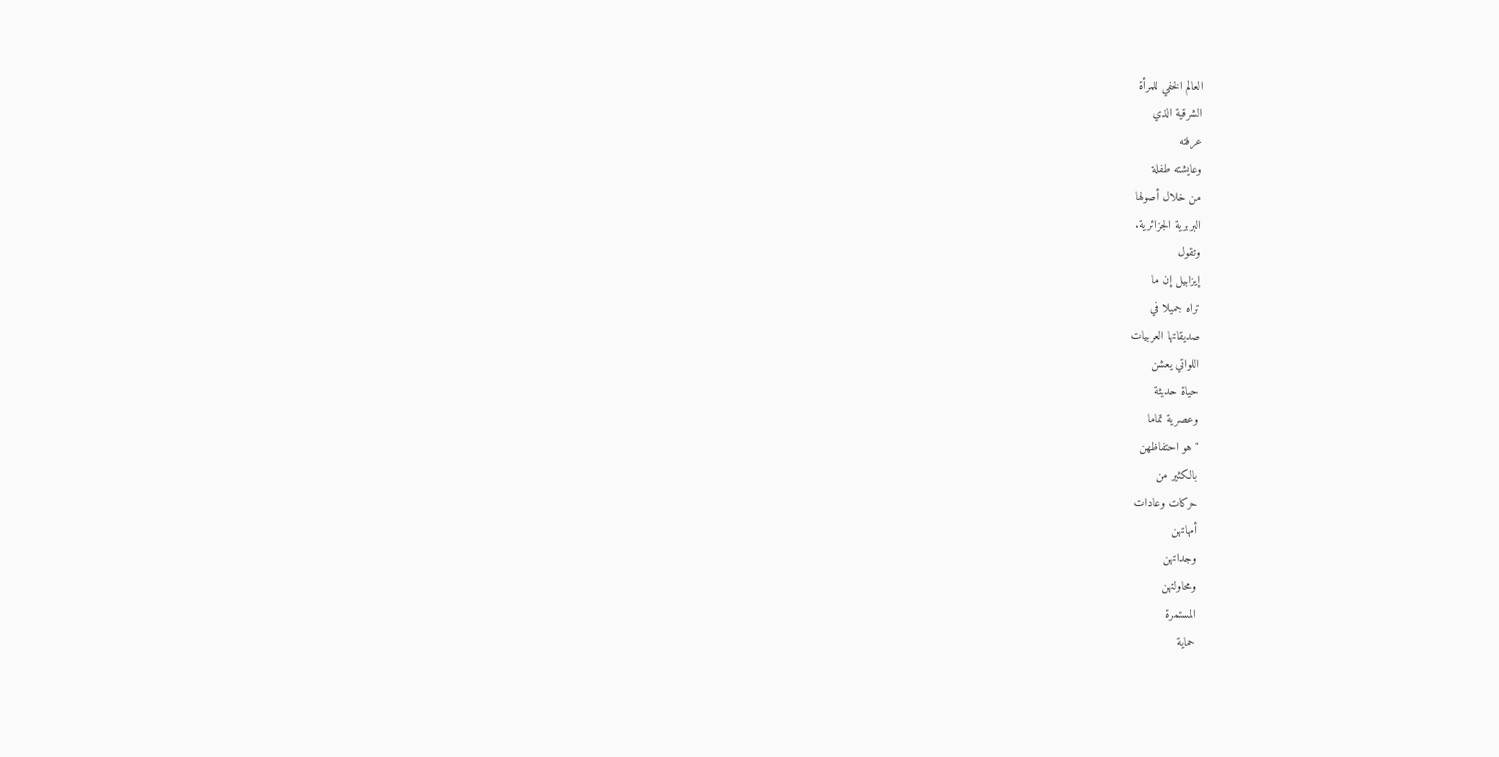العالم الخفي للمرأة
الشرقية الذي
عرفته
وعايشته طفلة
من خلال أصولها
البربرية الجزائرية.
وتقول
إيزابيل إن ما
تراه جميلا في
صديقاتها العربيات
اللواتي يعشن
حياة حديثة
وعصرية تماما
"هو احتفاظهن
بالكثير من
حركات وعادات
أمهاتهن
وجداتهن
ومحاولتهن
المستمرة
حماية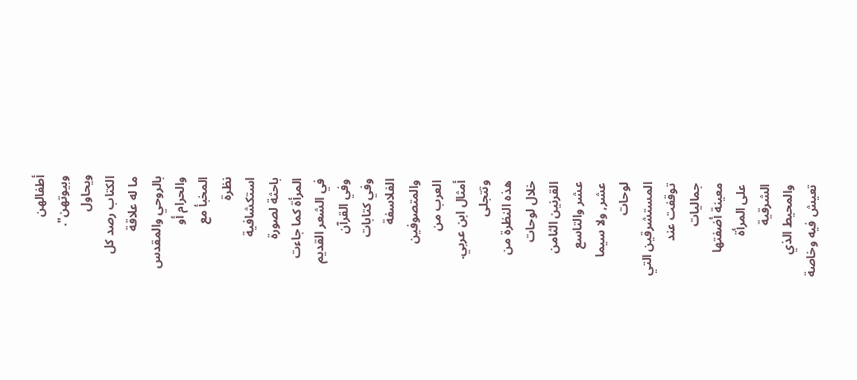أطفالهن
وبيوتهن".
ويحاول
الكتاب رصد كل
ما له علاقة
بالروحي والمقدس
والحرام أو
المخبأ مع
نظرة
استكشافية
باحثة لصورة
المرأة كما جاءت
في الشعر القديم
وفي القرآن
وفي كتابات
الفلاسفة
والمتصوفين
العرب من
أمثال ابن عربي.
وتتجلى
هذه النظرة من
خلال لوحات
القرنين الثامن
عشر والتاسع
عشر, ولا سيما
لوحات
المستشرقين التي
توقفت عند
جماليات
معينة أضفتها
على المرأة
الشرقية
والمحيط الذي
تعيش فيه وخاصة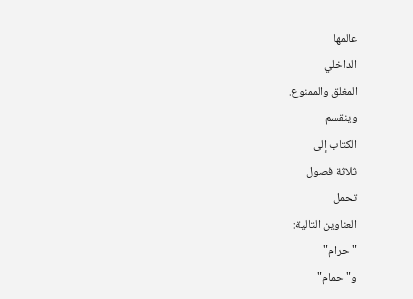عالمها
الداخلي
المغلق والممنوع.
وينقسم
الكتاب إلى
ثلاثة فصول
تحمل
العناوين التالية:
"حرام"
و"حمام"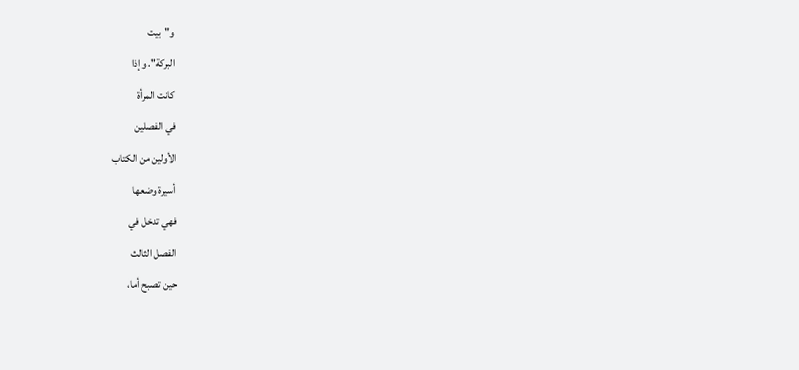و"بيت
البركة". وإذا
كانت المرأة
في الفصلين
الأولين من الكتاب
أسيرة وضعها
فهي تدخل في
الفصل الثالث
حين تصبح أما،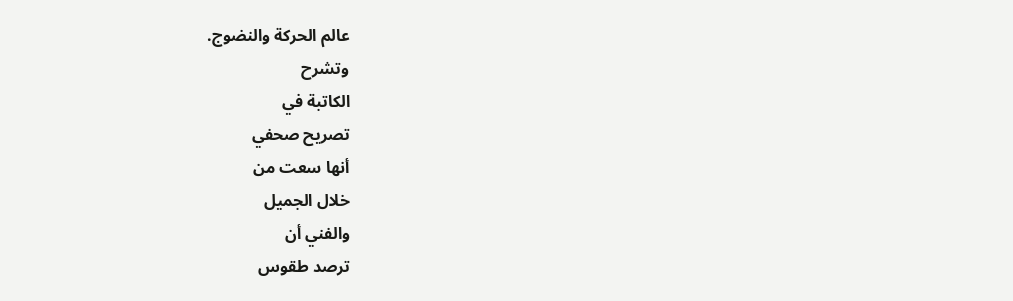عالم الحركة والنضوج.
وتشرح
الكاتبة في
تصريح صحفي
أنها سعت من
خلال الجميل
والفني أن
ترصد طقوس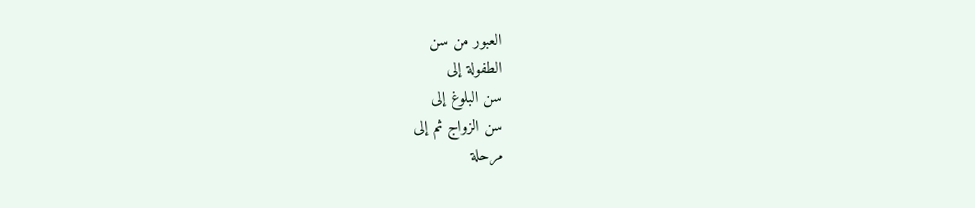العبور من سن
الطفولة إلى
سن البلوغ إلى
سن الزواج ثم إلى
مرحلة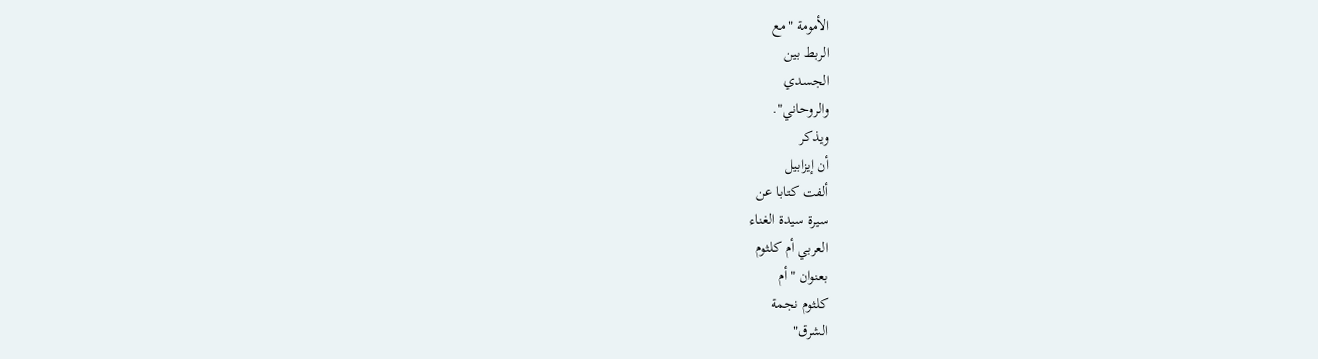الأمومة "مع
الربط بين
الجسدي
والروحاني".
ويذكر
أن إيزابيل
ألفت كتابا عن
سيرة سيدة الغناء
العربي أم كلثوم
بعنوان "أم
كلثوم نجمة
الشرق"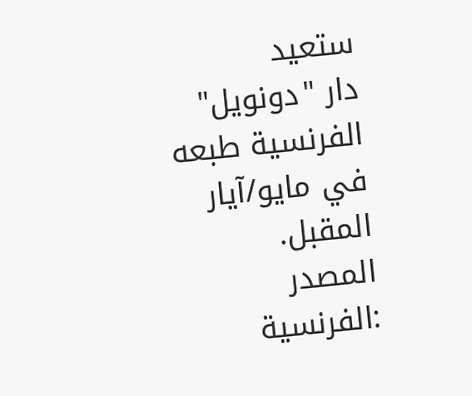ستعيد
دار "دونويل"
الفرنسية طبعه
في مايو/آيار
المقبل.
المصدر
:الفرنسية